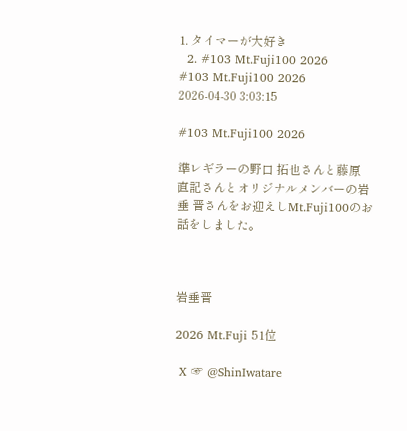1. タイマーが大好き
  2. #103 Mt.Fuji100 2026
#103 Mt.Fuji100 2026
2026-04-30 3:03:15

#103 Mt.Fuji100 2026

準レギラーの野口 拓也さんと藤原 直記さんとオリジナルメンバーの岩垂 晋さんをお迎えしMt.Fuji100のお話をしました。



岩垂晋

2026 Mt.Fuji 51位

 X ☞ @ShinIwatare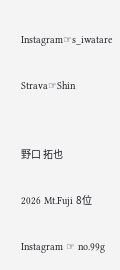Instagram☞s_iwatare

Strava☞Shin


野口 拓也

2026 Mt.Fuji 8位

Instagram ☞ no.99g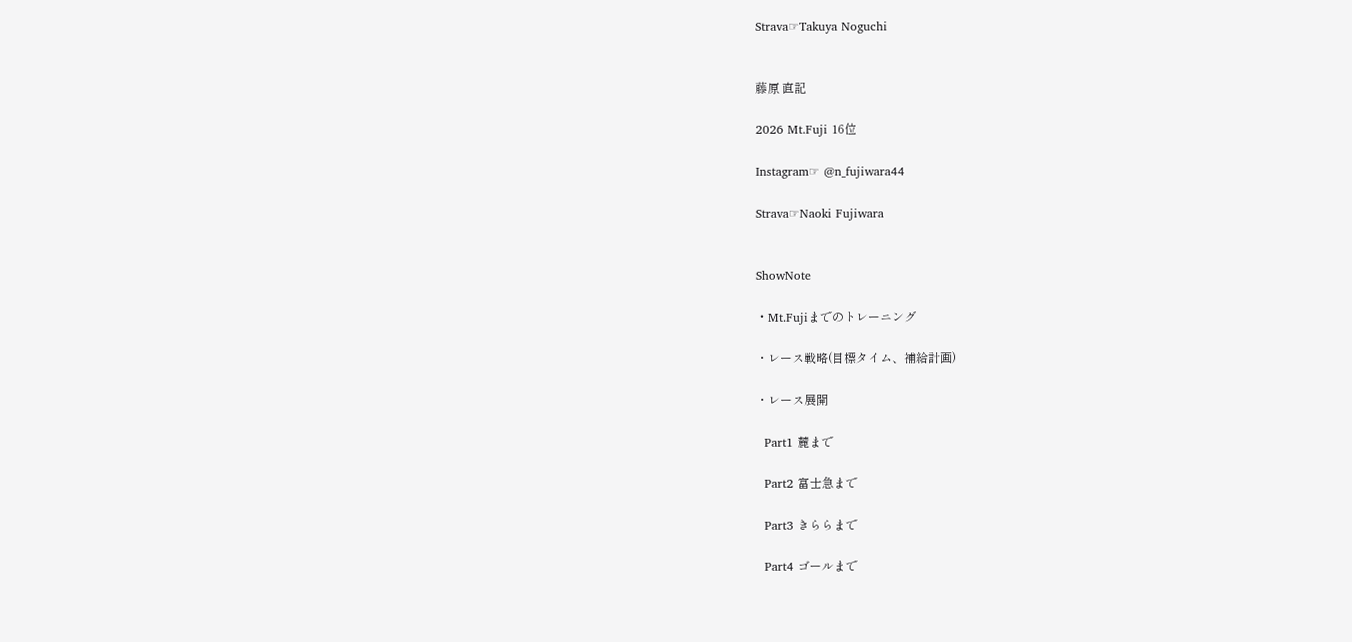Strava☞Takuya Noguchi


藤原 直記

2026 Mt.Fuji 16位

Instagram☞ @n_fujiwara44

Strava☞Naoki Fujiwara


ShowNote

・Mt.Fujiまでのトレーニング

・レース戦略(目標タイム、補給計画)

・レース展開

  Part1 麓まで

  Part2 富士急まで

  Part3 きららまで

  Part4 ゴールまで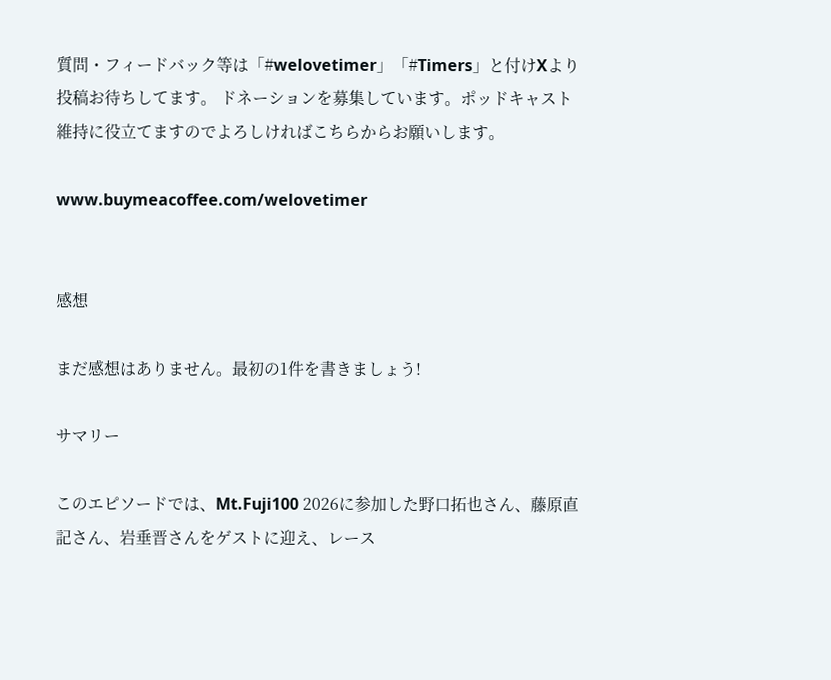質問・フィードバック等は「#welovetimer」「#Timers」と付けXより投稿お待ちしてます。 ドネーションを募集しています。ポッドキャスト維持に役立てますのでよろしければこちらからお願いします。

www.buymeacoffee.com/welovetimer


感想

まだ感想はありません。最初の1件を書きましょう!

サマリー

このエピソードでは、Mt.Fuji100 2026に参加した野口拓也さん、藤原直記さん、岩垂晋さんをゲストに迎え、レース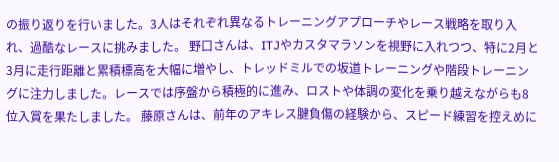の振り返りを行いました。3人はそれぞれ異なるトレーニングアプローチやレース戦略を取り入れ、過酷なレースに挑みました。 野口さんは、ITJやカスタマラソンを視野に入れつつ、特に2月と3月に走行距離と累積標高を大幅に増やし、トレッドミルでの坂道トレーニングや階段トレーニングに注力しました。レースでは序盤から積極的に進み、ロストや体調の変化を乗り越えながらも8位入賞を果たしました。 藤原さんは、前年のアキレス腱負傷の経験から、スピード練習を控えめに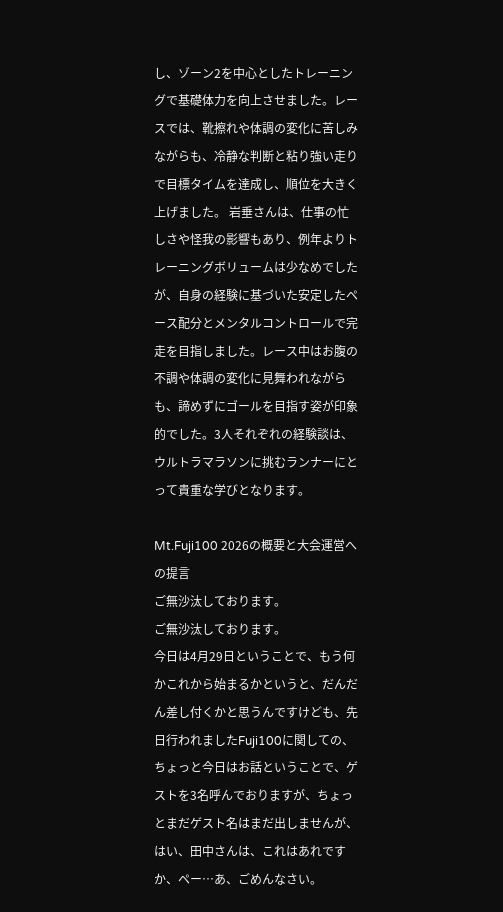し、ゾーン2を中心としたトレーニングで基礎体力を向上させました。レースでは、靴擦れや体調の変化に苦しみながらも、冷静な判断と粘り強い走りで目標タイムを達成し、順位を大きく上げました。 岩垂さんは、仕事の忙しさや怪我の影響もあり、例年よりトレーニングボリュームは少なめでしたが、自身の経験に基づいた安定したペース配分とメンタルコントロールで完走を目指しました。レース中はお腹の不調や体調の変化に見舞われながらも、諦めずにゴールを目指す姿が印象的でした。3人それぞれの経験談は、ウルトラマラソンに挑むランナーにとって貴重な学びとなります。

Mt.Fuji100 2026の概要と大会運営への提言
ご無沙汰しております。
ご無沙汰しております。
今日は4月29日ということで、もう何かこれから始まるかというと、だんだん差し付くかと思うんですけども、先日行われましたFuji100に関しての、ちょっと今日はお話ということで、ゲストを3名呼んでおりますが、ちょっとまだゲスト名はまだ出しませんが、
はい、田中さんは、これはあれですか、ペー…あ、ごめんなさい。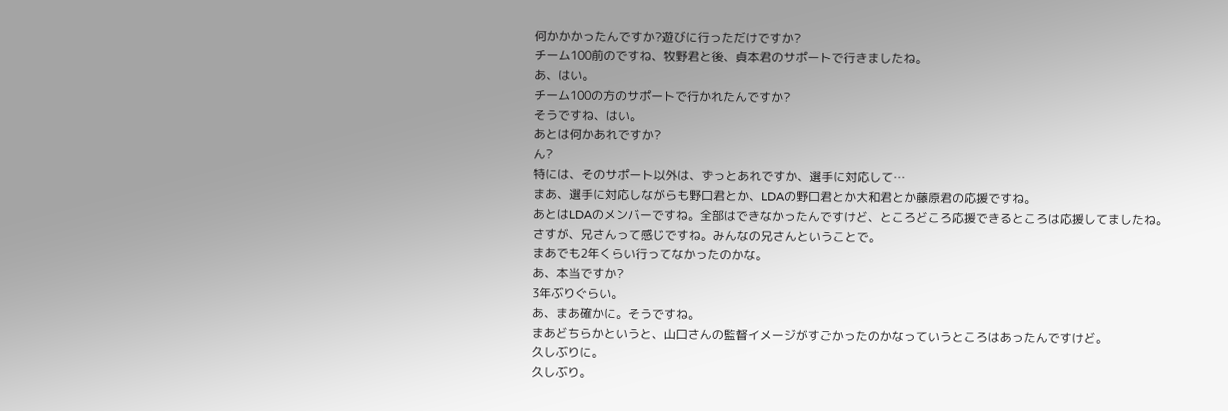何かかかったんですか?遊びに行っただけですか?
チーム100前のですね、牧野君と後、貞本君のサポートで行きましたね。
あ、はい。
チーム100の方のサポートで行かれたんですか?
そうですね、はい。
あとは何かあれですか?
ん?
特には、そのサポート以外は、ずっとあれですか、選手に対応して…
まあ、選手に対応しながらも野口君とか、LDAの野口君とか大和君とか藤原君の応援ですね。
あとはLDAのメンバーですね。全部はできなかったんですけど、ところどころ応援できるところは応援してましたね。
さすが、兄さんって感じですね。みんなの兄さんということで。
まあでも2年くらい行ってなかったのかな。
あ、本当ですか?
3年ぶりぐらい。
あ、まあ確かに。そうですね。
まあどちらかというと、山口さんの監督イメージがすごかったのかなっていうところはあったんですけど。
久しぶりに。
久しぶり。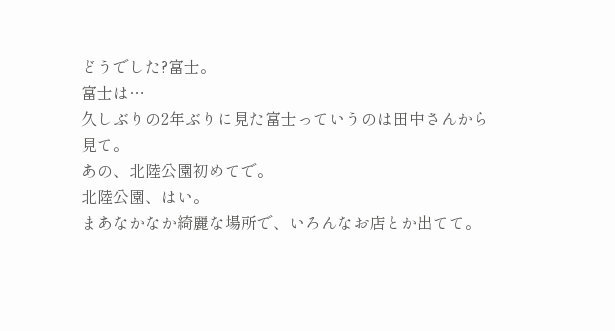どうでした?富士。
富士は…
久しぶりの2年ぶりに見た富士っていうのは田中さんから見て。
あの、北陸公園初めてで。
北陸公園、はい。
まあなかなか綺麗な場所で、いろんなお店とか出てて。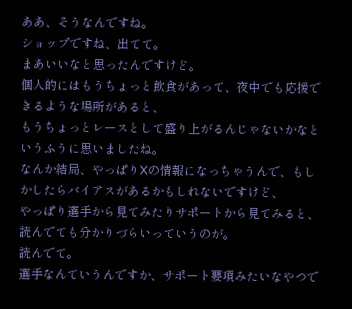ああ、そうなんですね。
ショップですね、出てて。
まあいいなと思ったんですけど。
個人的にはもうちょっと飲食があって、夜中でも応援できるような場所があると、
もうちょっとレースとして盛り上がるんじゃないかなというふうに思いましたね。
なんか結局、やっぱりXの情報になっちゃうんで、もしかしたらバイアスがあるかもしれないですけど、
やっぱり選手から見てみたりサポートから見てみると、読んでても分かりづらいっていうのが。
読んでて。
選手なんていうんですか、サポート要項みたいなやつで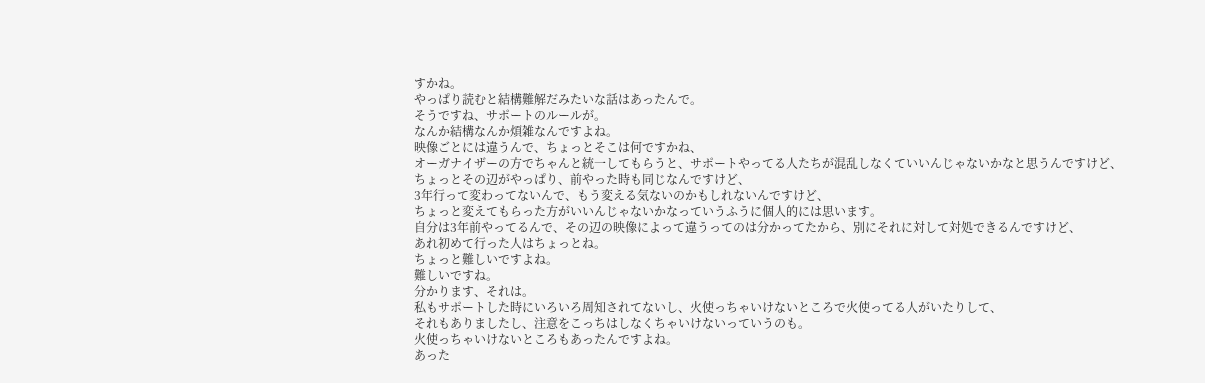すかね。
やっぱり読むと結構難解だみたいな話はあったんで。
そうですね、サポートのルールが。
なんか結構なんか煩雑なんですよね。
映像ごとには違うんで、ちょっとそこは何ですかね、
オーガナイザーの方でちゃんと統一してもらうと、サポートやってる人たちが混乱しなくていいんじゃないかなと思うんですけど、
ちょっとその辺がやっぱり、前やった時も同じなんですけど、
3年行って変わってないんで、もう変える気ないのかもしれないんですけど、
ちょっと変えてもらった方がいいんじゃないかなっていうふうに個人的には思います。
自分は3年前やってるんで、その辺の映像によって違うってのは分かってたから、別にそれに対して対処できるんですけど、
あれ初めて行った人はちょっとね。
ちょっと難しいですよね。
難しいですね。
分かります、それは。
私もサポートした時にいろいろ周知されてないし、火使っちゃいけないところで火使ってる人がいたりして、
それもありましたし、注意をこっちはしなくちゃいけないっていうのも。
火使っちゃいけないところもあったんですよね。
あった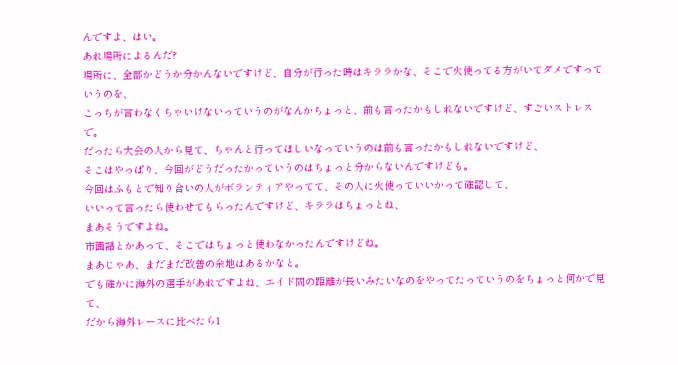んですよ、はい。
あれ場所によるんだ?
場所に、全部かどうか分かんないですけど、自分が行った時はキララかな、そこで火使ってる方がいてダメですっていうのを、
こっちが言わなくちゃいけないっていうのがなんかちょっと、前も言ったかもしれないですけど、すごいストレスで。
だったら大会の人から見て、ちゃんと行ってほしいなっていうのは前も言ったかもしれないですけど、
そこはやっぱり、今回がどうだったかっていうのはちょっと分からないんですけども。
今回はふもとで知り合いの人がボランティアやってて、その人に火使っていいかって確認して、
いいって言ったら使わせてもらったんですけど、キララはちょっとね、
まあそうですよね。
市画譜とかあって、そこではちょっと使わなかったんですけどね。
まあじゃあ、まだまだ改善の余地はあるかなと。
でも確かに海外の選手があれですよね、エイド間の距離が長いみたいなのをやってたっていうのをちょっと何かで見て、
だから海外レースに比べたら1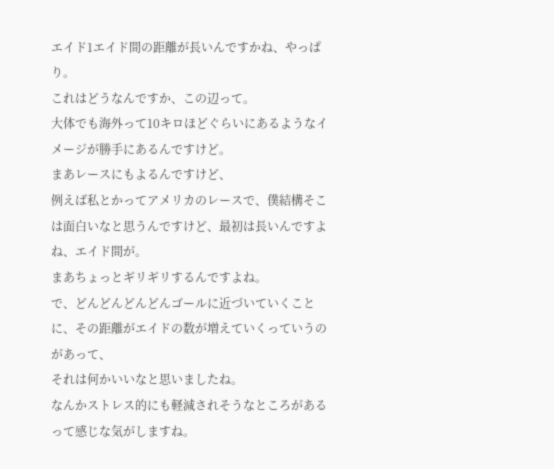エイド1エイド間の距離が長いんですかね、やっぱり。
これはどうなんですか、この辺って。
大体でも海外って10キロほどぐらいにあるようなイメージが勝手にあるんですけど。
まあレースにもよるんですけど、
例えば私とかってアメリカのレースで、僕結構そこは面白いなと思うんですけど、最初は長いんですよね、エイド間が。
まあちょっとギリギリするんですよね。
で、どんどんどんどんゴールに近づいていくことに、その距離がエイドの数が増えていくっていうのがあって、
それは何かいいなと思いましたね。
なんかストレス的にも軽減されそうなところがあるって感じな気がしますね。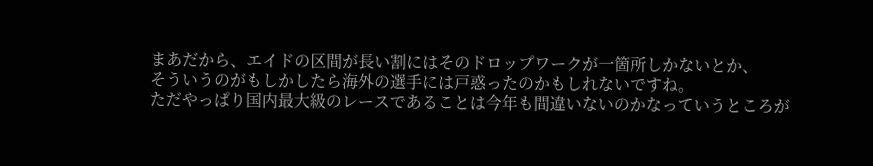まあだから、エイドの区間が長い割にはそのドロップワークが一箇所しかないとか、
そういうのがもしかしたら海外の選手には戸惑ったのかもしれないですね。
ただやっぱり国内最大級のレースであることは今年も間違いないのかなっていうところが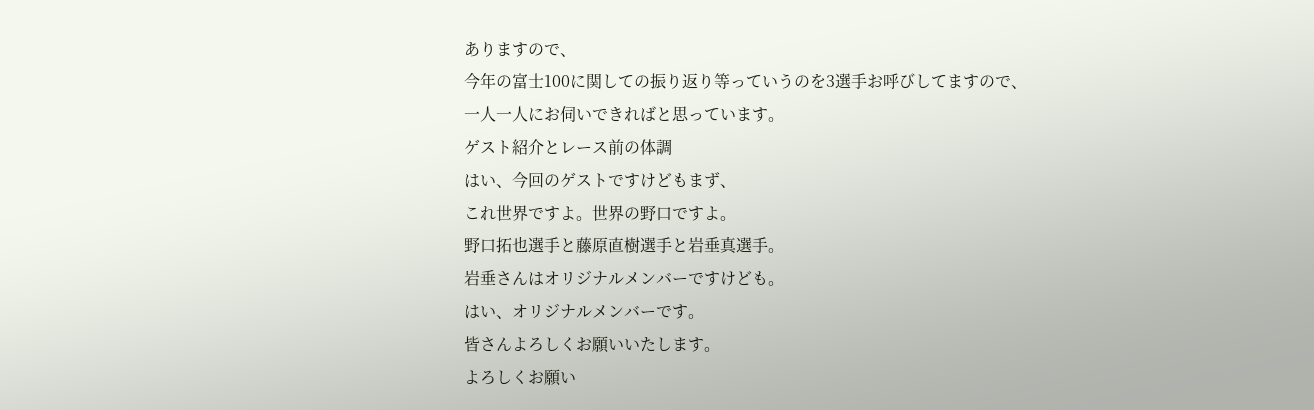ありますので、
今年の富士100に関しての振り返り等っていうのを3選手お呼びしてますので、
一人一人にお伺いできればと思っています。
ゲスト紹介とレース前の体調
はい、今回のゲストですけどもまず、
これ世界ですよ。世界の野口ですよ。
野口拓也選手と藤原直樹選手と岩垂真選手。
岩垂さんはオリジナルメンバーですけども。
はい、オリジナルメンバーです。
皆さんよろしくお願いいたします。
よろしくお願い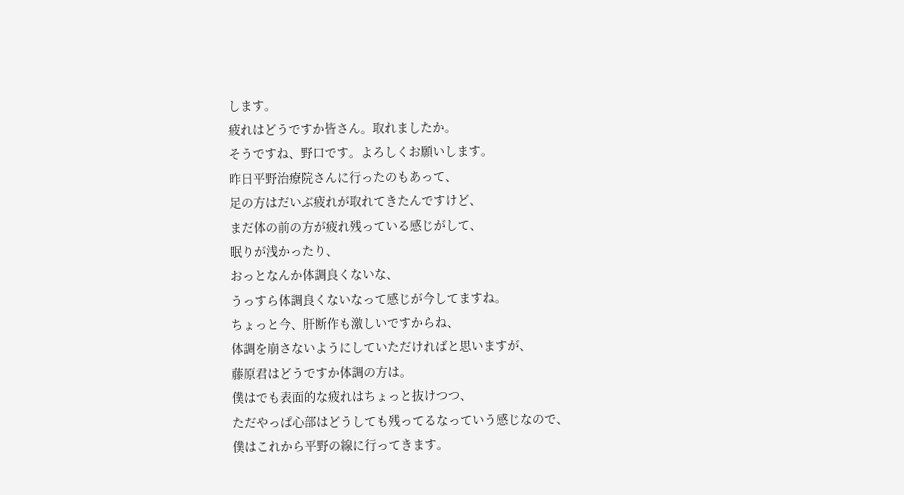します。
疲れはどうですか皆さん。取れましたか。
そうですね、野口です。よろしくお願いします。
昨日平野治療院さんに行ったのもあって、
足の方はだいぶ疲れが取れてきたんですけど、
まだ体の前の方が疲れ残っている感じがして、
眠りが浅かったり、
おっとなんか体調良くないな、
うっすら体調良くないなって感じが今してますね。
ちょっと今、肝断作も激しいですからね、
体調を崩さないようにしていただければと思いますが、
藤原君はどうですか体調の方は。
僕はでも表面的な疲れはちょっと抜けつつ、
ただやっぱ心部はどうしても残ってるなっていう感じなので、
僕はこれから平野の線に行ってきます。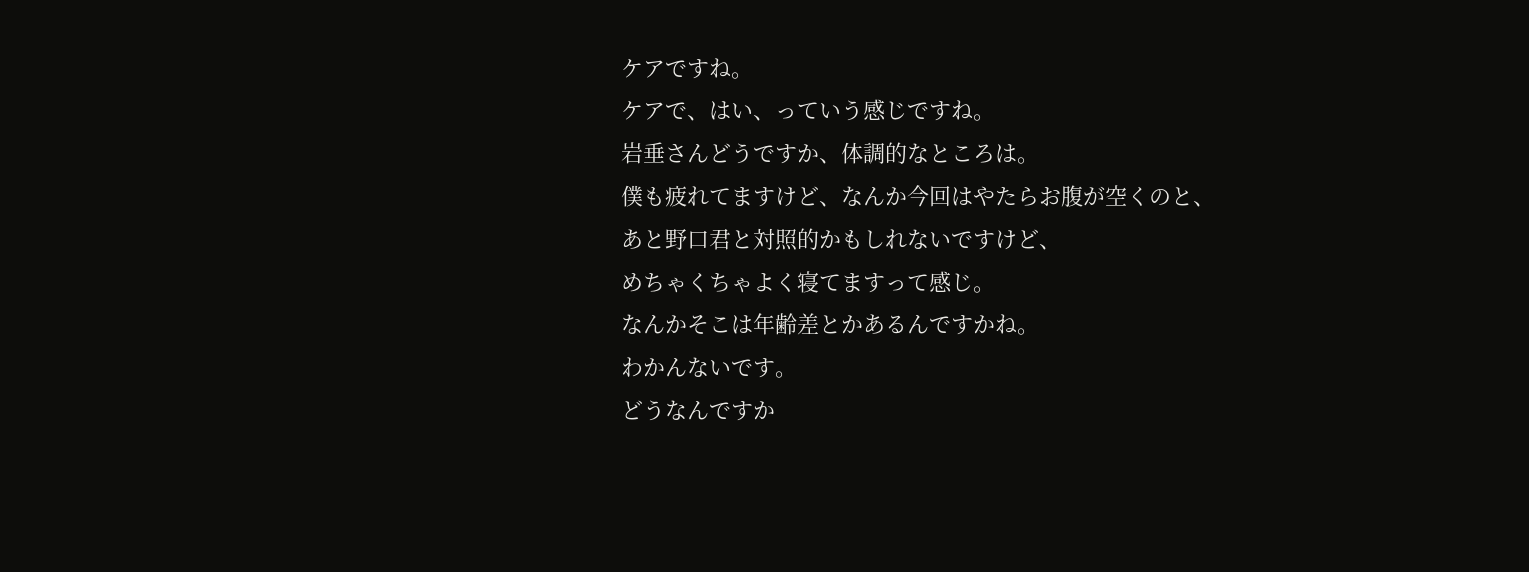ケアですね。
ケアで、はい、っていう感じですね。
岩垂さんどうですか、体調的なところは。
僕も疲れてますけど、なんか今回はやたらお腹が空くのと、
あと野口君と対照的かもしれないですけど、
めちゃくちゃよく寝てますって感じ。
なんかそこは年齢差とかあるんですかね。
わかんないです。
どうなんですか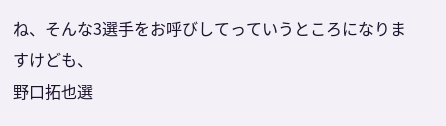ね、そんな3選手をお呼びしてっていうところになりますけども、
野口拓也選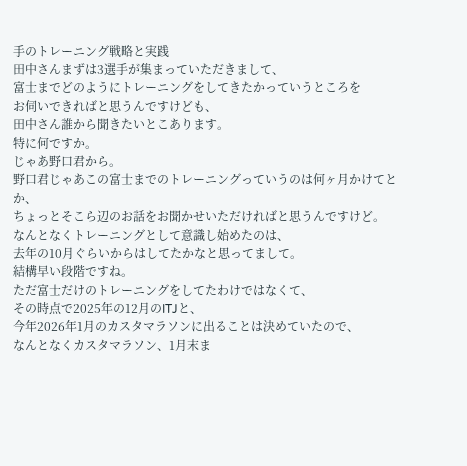手のトレーニング戦略と実践
田中さんまずは3選手が集まっていただきまして、
富士までどのようにトレーニングをしてきたかっていうところを
お伺いできればと思うんですけども、
田中さん誰から聞きたいとこあります。
特に何ですか。
じゃあ野口君から。
野口君じゃあこの富士までのトレーニングっていうのは何ヶ月かけてとか、
ちょっとそこら辺のお話をお聞かせいただければと思うんですけど。
なんとなくトレーニングとして意識し始めたのは、
去年の10月ぐらいからはしてたかなと思ってまして。
結構早い段階ですね。
ただ富士だけのトレーニングをしてたわけではなくて、
その時点で2025年の12月のITJと、
今年2026年1月のカスタマラソンに出ることは決めていたので、
なんとなくカスタマラソン、1月末ま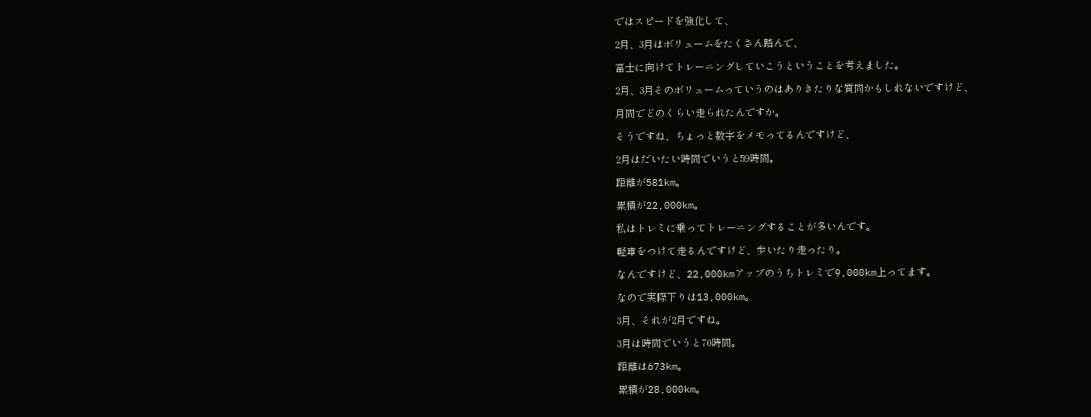ではスピードを強化して、
2月、3月はボリュームをたくさん踏んで、
富士に向けてトレーニングしていこうということを考えました。
2月、3月そのボリュームっていうのはありきたりな質問かもしれないですけど、
月間でどのくらい走られたんですか。
そうですね、ちょっと数字をメモってるんですけど、
2月はだいたい時間でいうと59時間。
距離が581km。
累積が22,000km。
私はトレミに乗ってトレーニングすることが多いんです。
軽車をつけて走るんですけど、歩いたり走ったり。
なんですけど、22,000kmアップのうちトレミで9,000km上ってます。
なので実際下りは13,000km。
3月、それが2月ですね。
3月は時間でいうと70時間。
距離は673km。
累積が28,000km。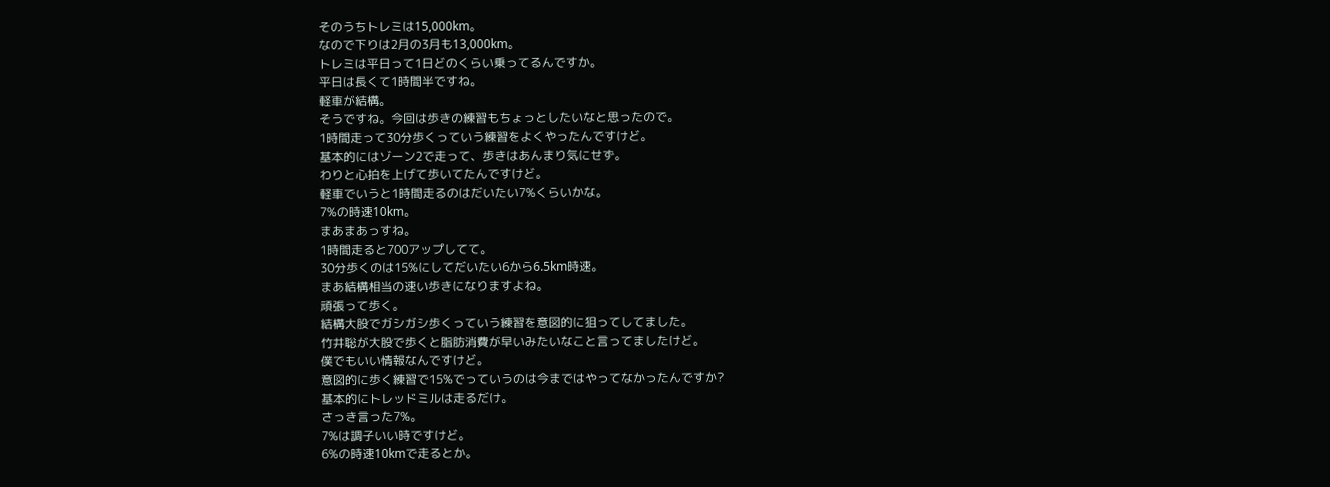そのうちトレミは15,000km。
なので下りは2月の3月も13,000km。
トレミは平日って1日どのくらい乗ってるんですか。
平日は長くて1時間半ですね。
軽車が結構。
そうですね。今回は歩きの練習もちょっとしたいなと思ったので。
1時間走って30分歩くっていう練習をよくやったんですけど。
基本的にはゾーン2で走って、歩きはあんまり気にせず。
わりと心拍を上げて歩いてたんですけど。
軽車でいうと1時間走るのはだいたい7%くらいかな。
7%の時速10km。
まあまあっすね。
1時間走ると700アップしてて。
30分歩くのは15%にしてだいたい6から6.5km時速。
まあ結構相当の速い歩きになりますよね。
頑張って歩く。
結構大股でガシガシ歩くっていう練習を意図的に狙ってしてました。
竹井聡が大股で歩くと脂肪消費が早いみたいなこと言ってましたけど。
僕でもいい情報なんですけど。
意図的に歩く練習で15%でっていうのは今まではやってなかったんですか?
基本的にトレッドミルは走るだけ。
さっき言った7%。
7%は調子いい時ですけど。
6%の時速10kmで走るとか。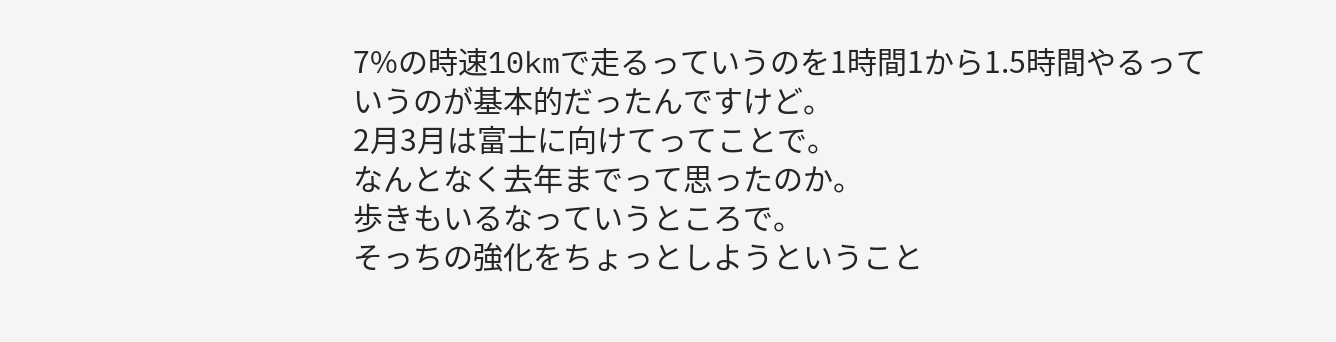7%の時速10kmで走るっていうのを1時間1から1.5時間やるっていうのが基本的だったんですけど。
2月3月は富士に向けてってことで。
なんとなく去年までって思ったのか。
歩きもいるなっていうところで。
そっちの強化をちょっとしようということ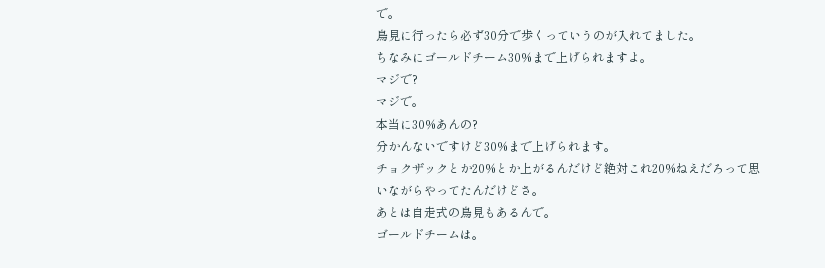で。
鳥見に行ったら必ず30分で歩くっていうのが入れてました。
ちなみにゴールドチーム30%まで上げられますよ。
マジで?
マジで。
本当に30%あんの?
分かんないですけど30%まで上げられます。
チョクザックとか20%とか上がるんだけど絶対これ20%ねえだろって思いながらやってたんだけどさ。
あとは自走式の鳥見もあるんで。
ゴールドチームは。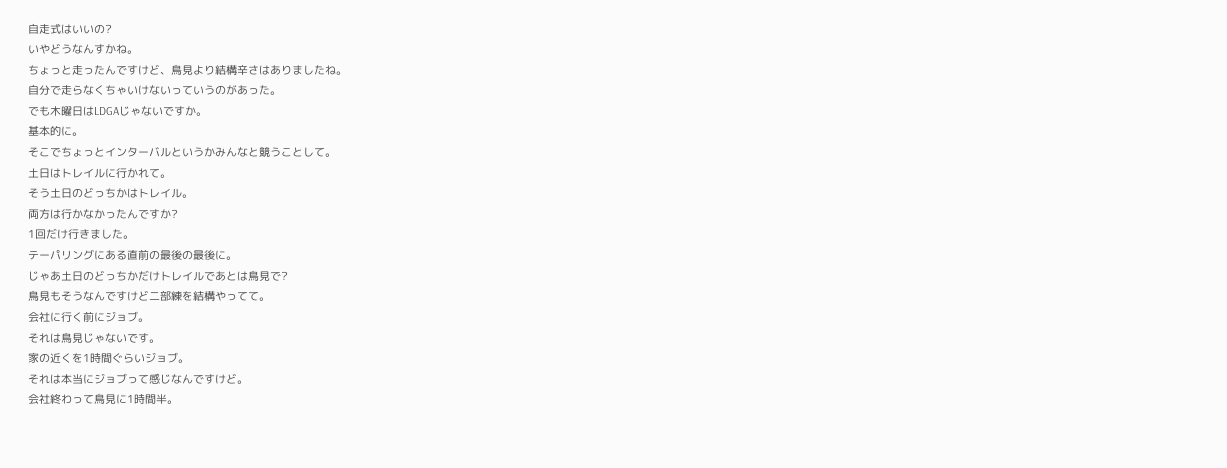自走式はいいの?
いやどうなんすかね。
ちょっと走ったんですけど、鳥見より結構辛さはありましたね。
自分で走らなくちゃいけないっていうのがあった。
でも木曜日はLDGAじゃないですか。
基本的に。
そこでちょっとインターバルというかみんなと競うことして。
土日はトレイルに行かれて。
そう土日のどっちかはトレイル。
両方は行かなかったんですか?
1回だけ行きました。
テーパリングにある直前の最後の最後に。
じゃあ土日のどっちかだけトレイルであとは鳥見で?
鳥見もそうなんですけど二部練を結構やってて。
会社に行く前にジョブ。
それは鳥見じゃないです。
家の近くを1時間ぐらいジョブ。
それは本当にジョブって感じなんですけど。
会社終わって鳥見に1時間半。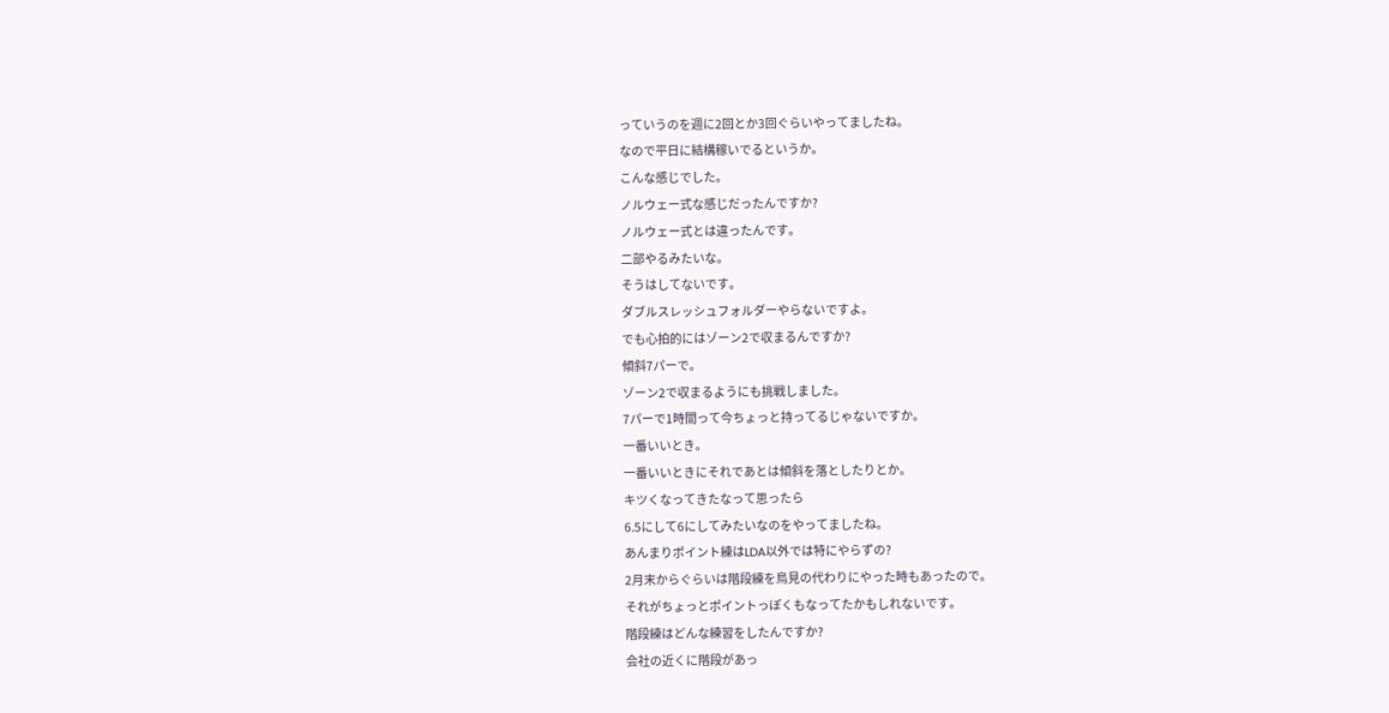っていうのを週に2回とか3回ぐらいやってましたね。
なので平日に結構稼いでるというか。
こんな感じでした。
ノルウェー式な感じだったんですか?
ノルウェー式とは違ったんです。
二部やるみたいな。
そうはしてないです。
ダブルスレッシュフォルダーやらないですよ。
でも心拍的にはゾーン2で収まるんですか?
傾斜7パーで。
ゾーン2で収まるようにも挑戦しました。
7パーで1時間って今ちょっと持ってるじゃないですか。
一番いいとき。
一番いいときにそれであとは傾斜を落としたりとか。
キツくなってきたなって思ったら
6.5にして6にしてみたいなのをやってましたね。
あんまりポイント練はLDA以外では特にやらずの?
2月末からぐらいは階段練を鳥見の代わりにやった時もあったので。
それがちょっとポイントっぽくもなってたかもしれないです。
階段練はどんな練習をしたんですか?
会社の近くに階段があっ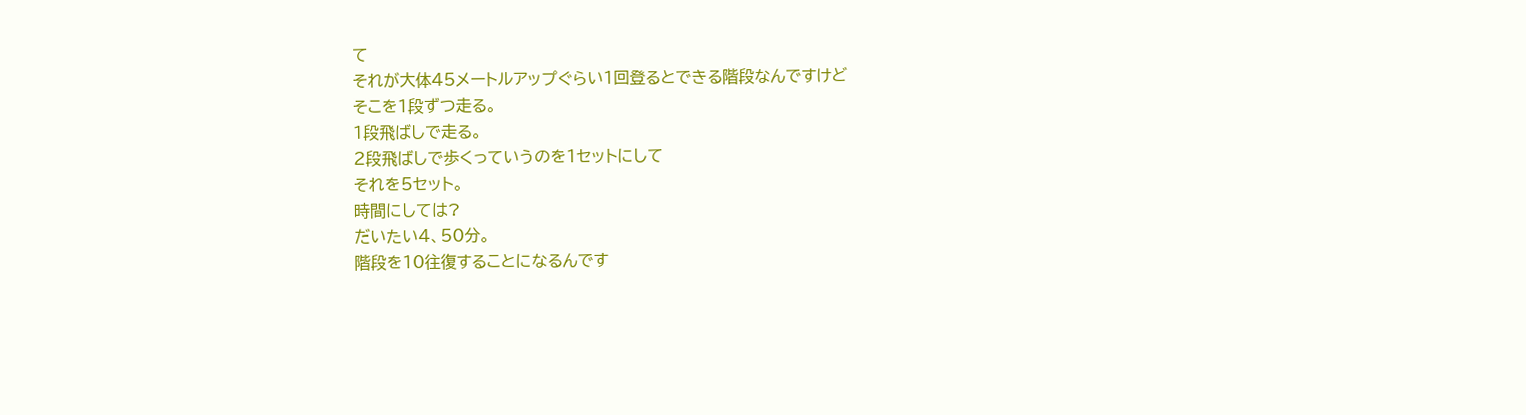て
それが大体45メートルアップぐらい1回登るとできる階段なんですけど
そこを1段ずつ走る。
1段飛ばしで走る。
2段飛ばしで歩くっていうのを1セットにして
それを5セット。
時間にしては?
だいたい4、50分。
階段を10往復することになるんです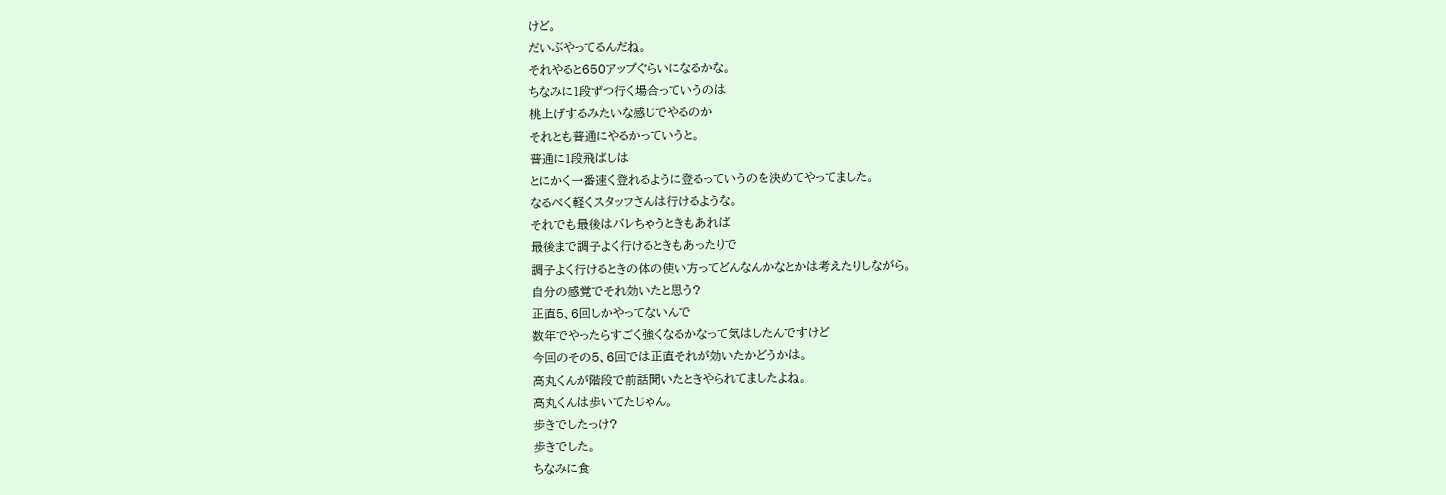けど。
だいぶやってるんだね。
それやると650アップぐらいになるかな。
ちなみに1段ずつ行く場合っていうのは
桃上げするみたいな感じでやるのか
それとも普通にやるかっていうと。
普通に1段飛ばしは
とにかく一番速く登れるように登るっていうのを決めてやってました。
なるべく軽くスタッフさんは行けるような。
それでも最後はバレちゃうときもあれば
最後まで調子よく行けるときもあったりで
調子よく行けるときの体の使い方ってどんなんかなとかは考えたりしながら。
自分の感覚でそれ効いたと思う?
正直5、6回しかやってないんで
数年でやったらすごく強くなるかなって気はしたんですけど
今回のその5、6回では正直それが効いたかどうかは。
高丸くんが階段で前話聞いたときやられてましたよね。
高丸くんは歩いてたじゃん。
歩きでしたっけ?
歩きでした。
ちなみに食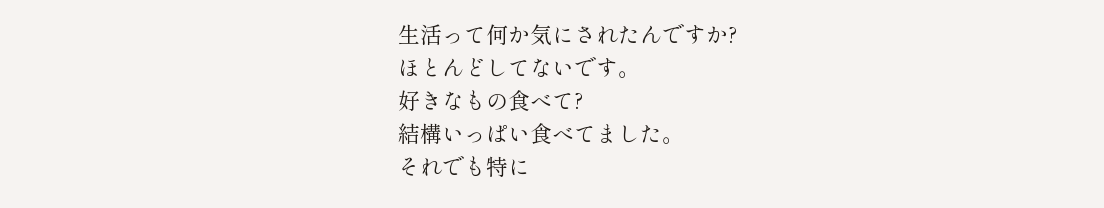生活って何か気にされたんですか?
ほとんどしてないです。
好きなもの食べて?
結構いっぱい食べてました。
それでも特に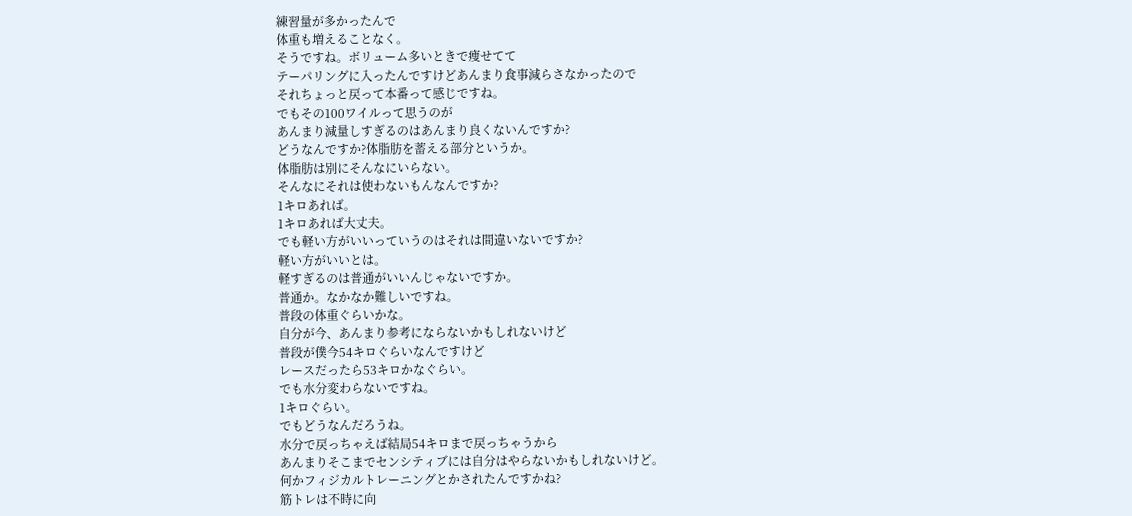練習量が多かったんで
体重も増えることなく。
そうですね。ボリューム多いときで痩せてて
テーパリングに入ったんですけどあんまり食事減らさなかったので
それちょっと戻って本番って感じですね。
でもその100ワイルって思うのが
あんまり減量しすぎるのはあんまり良くないんですか?
どうなんですか?体脂肪を蓄える部分というか。
体脂肪は別にそんなにいらない。
そんなにそれは使わないもんなんですか?
1キロあれば。
1キロあれば大丈夫。
でも軽い方がいいっていうのはそれは間違いないですか?
軽い方がいいとは。
軽すぎるのは普通がいいんじゃないですか。
普通か。なかなか難しいですね。
普段の体重ぐらいかな。
自分が今、あんまり参考にならないかもしれないけど
普段が僕今54キロぐらいなんですけど
レースだったら53キロかなぐらい。
でも水分変わらないですね。
1キロぐらい。
でもどうなんだろうね。
水分で戻っちゃえば結局54キロまで戻っちゃうから
あんまりそこまでセンシティブには自分はやらないかもしれないけど。
何かフィジカルトレーニングとかされたんですかね?
筋トレは不時に向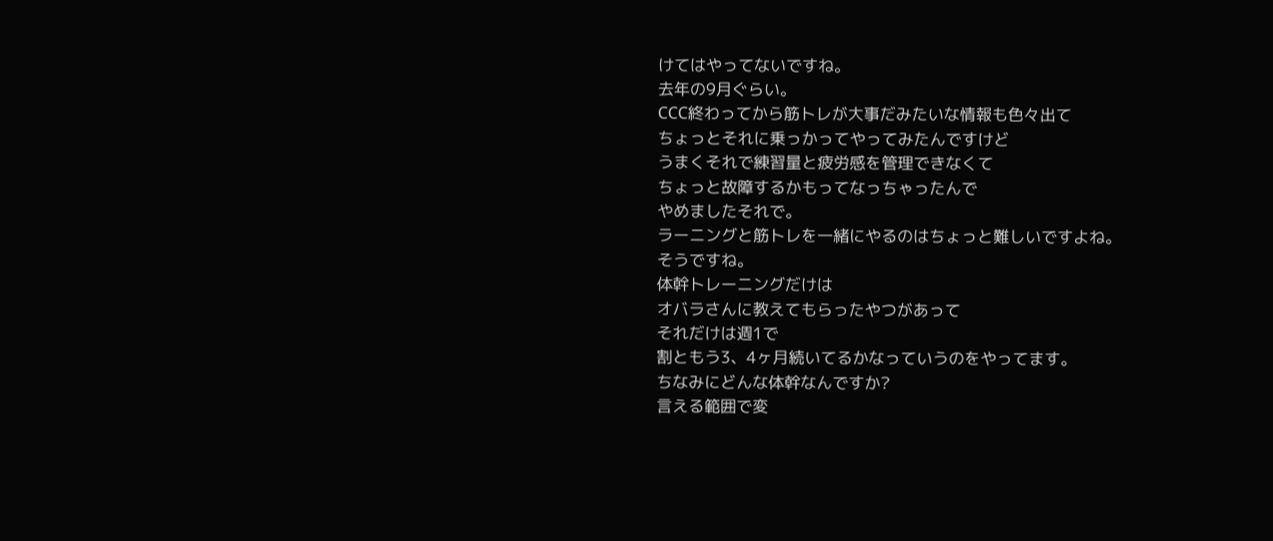けてはやってないですね。
去年の9月ぐらい。
CCC終わってから筋トレが大事だみたいな情報も色々出て
ちょっとそれに乗っかってやってみたんですけど
うまくそれで練習量と疲労感を管理できなくて
ちょっと故障するかもってなっちゃったんで
やめましたそれで。
ラーニングと筋トレを一緒にやるのはちょっと難しいですよね。
そうですね。
体幹トレーニングだけは
オバラさんに教えてもらったやつがあって
それだけは週1で
割ともう3、4ヶ月続いてるかなっていうのをやってます。
ちなみにどんな体幹なんですか?
言える範囲で変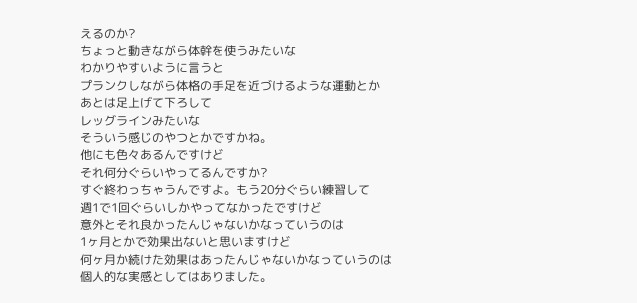えるのか?
ちょっと動きながら体幹を使うみたいな
わかりやすいように言うと
プランクしながら体格の手足を近づけるような運動とか
あとは足上げて下ろして
レッグラインみたいな
そういう感じのやつとかですかね。
他にも色々あるんですけど
それ何分ぐらいやってるんですか?
すぐ終わっちゃうんですよ。もう20分ぐらい練習して
週1で1回ぐらいしかやってなかったですけど
意外とそれ良かったんじゃないかなっていうのは
1ヶ月とかで効果出ないと思いますけど
何ヶ月か続けた効果はあったんじゃないかなっていうのは
個人的な実感としてはありました。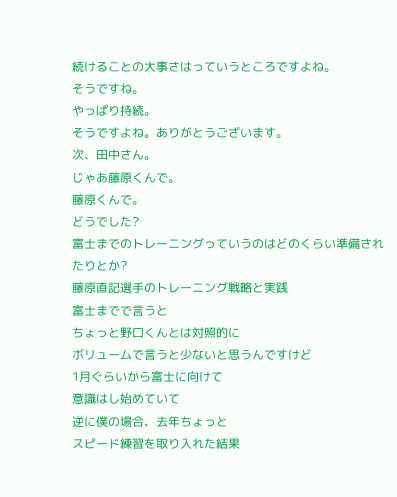続けることの大事さはっていうところですよね。
そうですね。
やっぱり持続。
そうですよね。ありがとうございます。
次、田中さん。
じゃあ藤原くんで。
藤原くんで。
どうでした?
富士までのトレーニングっていうのはどのくらい準備されたりとか?
藤原直記選手のトレーニング戦略と実践
富士までで言うと
ちょっと野口くんとは対照的に
ボリュームで言うと少ないと思うんですけど
1月ぐらいから富士に向けて
意識はし始めていて
逆に僕の場合、去年ちょっと
スピード練習を取り入れた結果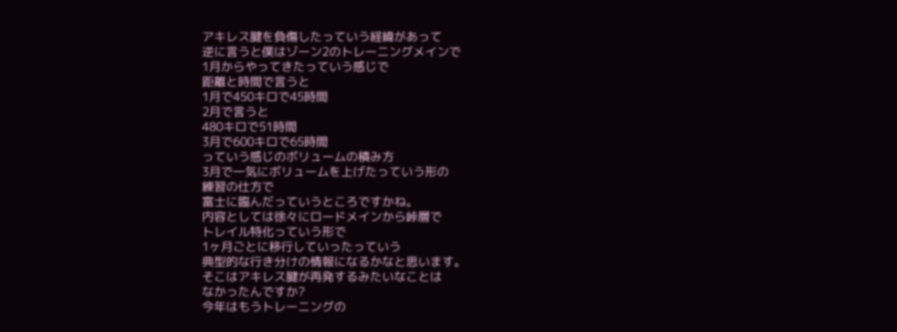アキレス腱を負傷したっていう経緯があって
逆に言うと僕はゾーン2のトレーニングメインで
1月からやってきたっていう感じで
距離と時間で言うと
1月で450キロで45時間
2月で言うと
480キロで51時間
3月で600キロで65時間
っていう感じのボリュームの積み方
3月で一気にボリュームを上げたっていう形の
練習の仕方で
富士に臨んだっていうところですかね。
内容としては徐々にロードメインから峠層で
トレイル特化っていう形で
1ヶ月ごとに移行していったっていう
典型的な行き分けの情報になるかなと思います。
そこはアキレス腱が再発するみたいなことは
なかったんですか?
今年はもうトレーニングの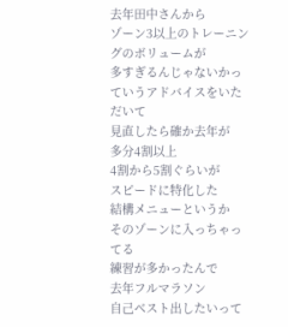去年田中さんから
ゾーン3以上のトレーニングのボリュームが
多すぎるんじゃないかっていうアドバイスをいただいて
見直したら確か去年が
多分4割以上
4割から5割ぐらいが
スピードに特化した
結構メニューというか
そのゾーンに入っちゃってる
練習が多かったんで
去年フルマラソン
自己ベスト出したいって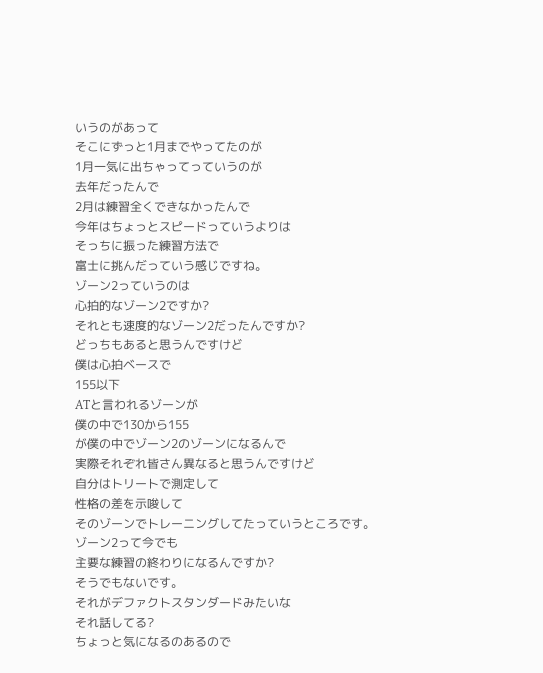いうのがあって
そこにずっと1月までやってたのが
1月一気に出ちゃってっていうのが
去年だったんで
2月は練習全くできなかったんで
今年はちょっとスピードっていうよりは
そっちに振った練習方法で
富士に挑んだっていう感じですね。
ゾーン2っていうのは
心拍的なゾーン2ですか?
それとも速度的なゾーン2だったんですか?
どっちもあると思うんですけど
僕は心拍ベースで
155以下
ATと言われるゾーンが
僕の中で130から155
が僕の中でゾーン2のゾーンになるんで
実際それぞれ皆さん異なると思うんですけど
自分はトリートで測定して
性格の差を示唆して
そのゾーンでトレーニングしてたっていうところです。
ゾーン2って今でも
主要な練習の終わりになるんですか?
そうでもないです。
それがデファクトスタンダードみたいな
それ話してる?
ちょっと気になるのあるので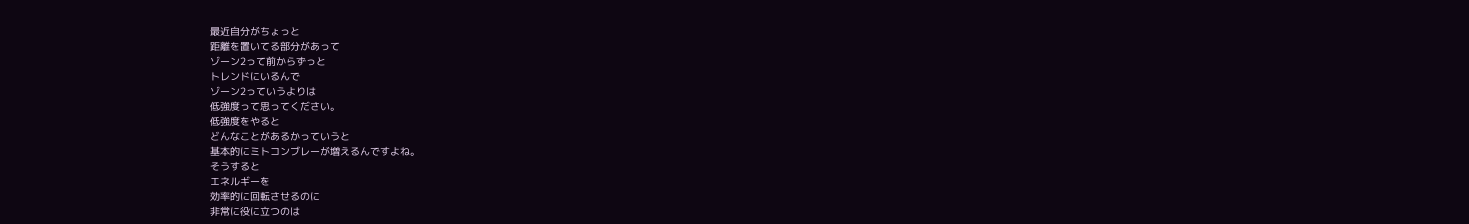最近自分がちょっと
距離を置いてる部分があって
ゾーン2って前からずっと
トレンドにいるんで
ゾーン2っていうよりは
低強度って思ってください。
低強度をやると
どんなことがあるかっていうと
基本的にミトコンブレーが増えるんですよね。
そうすると
エネルギーを
効率的に回転させるのに
非常に役に立つのは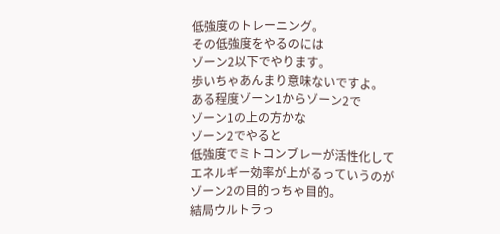低強度のトレーニング。
その低強度をやるのには
ゾーン2以下でやります。
歩いちゃあんまり意味ないですよ。
ある程度ゾーン1からゾーン2で
ゾーン1の上の方かな
ゾーン2でやると
低強度でミトコンブレーが活性化して
エネルギー効率が上がるっていうのが
ゾーン2の目的っちゃ目的。
結局ウルトラっ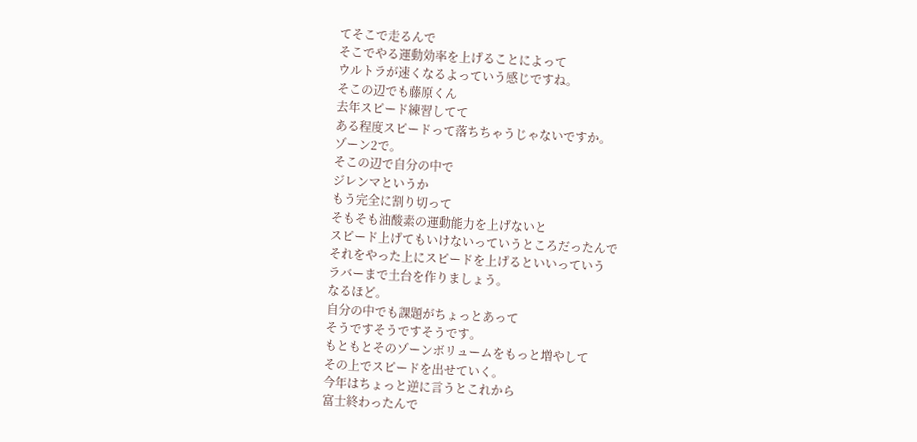てそこで走るんで
そこでやる運動効率を上げることによって
ウルトラが速くなるよっていう感じですね。
そこの辺でも藤原くん
去年スピード練習してて
ある程度スピードって落ちちゃうじゃないですか。
ゾーン2で。
そこの辺で自分の中で
ジレンマというか
もう完全に割り切って
そもそも油酸素の運動能力を上げないと
スピード上げてもいけないっていうところだったんで
それをやった上にスピードを上げるといいっていう
ラバーまで土台を作りましょう。
なるほど。
自分の中でも課題がちょっとあって
そうですそうですそうです。
もともとそのゾーンボリュームをもっと増やして
その上でスピードを出せていく。
今年はちょっと逆に言うとこれから
富士終わったんで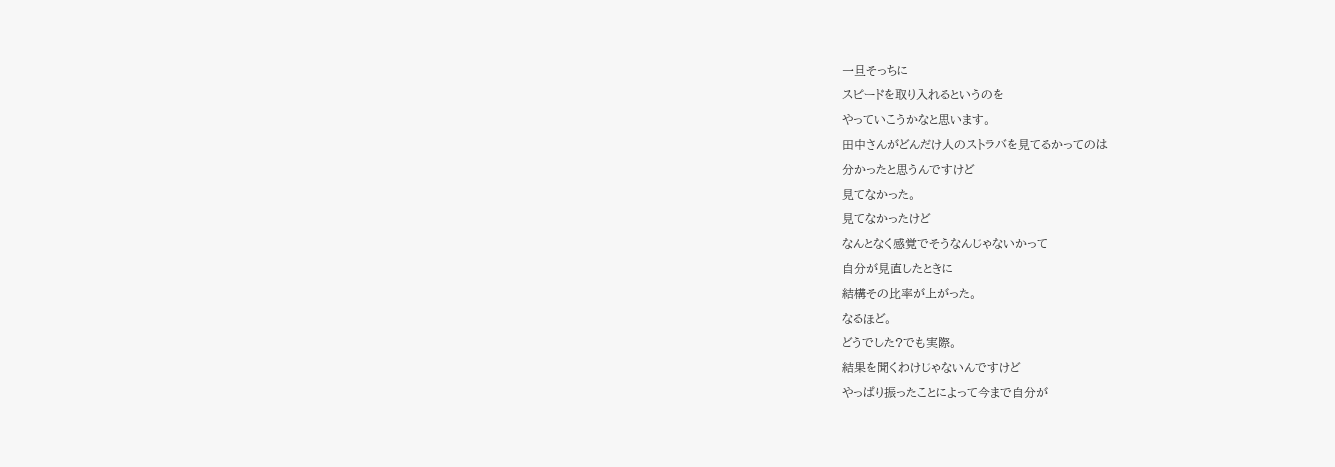一旦そっちに
スピードを取り入れるというのを
やっていこうかなと思います。
田中さんがどんだけ人のストラバを見てるかってのは
分かったと思うんですけど
見てなかった。
見てなかったけど
なんとなく感覚でそうなんじゃないかって
自分が見直したときに
結構その比率が上がった。
なるほど。
どうでした?でも実際。
結果を聞くわけじゃないんですけど
やっぱり振ったことによって今まで自分が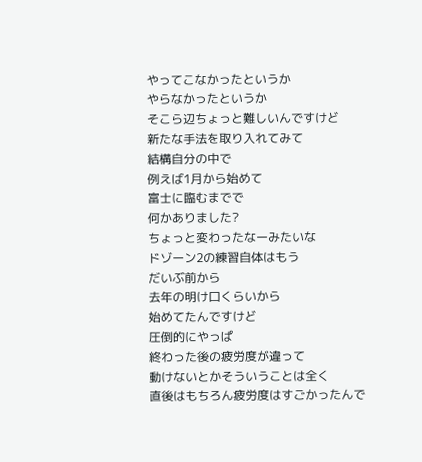やってこなかったというか
やらなかったというか
そこら辺ちょっと難しいんですけど
新たな手法を取り入れてみて
結構自分の中で
例えば1月から始めて
富士に臨むまでで
何かありました?
ちょっと変わったなーみたいな
ドゾーン2の練習自体はもう
だいぶ前から
去年の明け口くらいから
始めてたんですけど
圧倒的にやっぱ
終わった後の疲労度が違って
動けないとかそういうことは全く
直後はもちろん疲労度はすごかったんで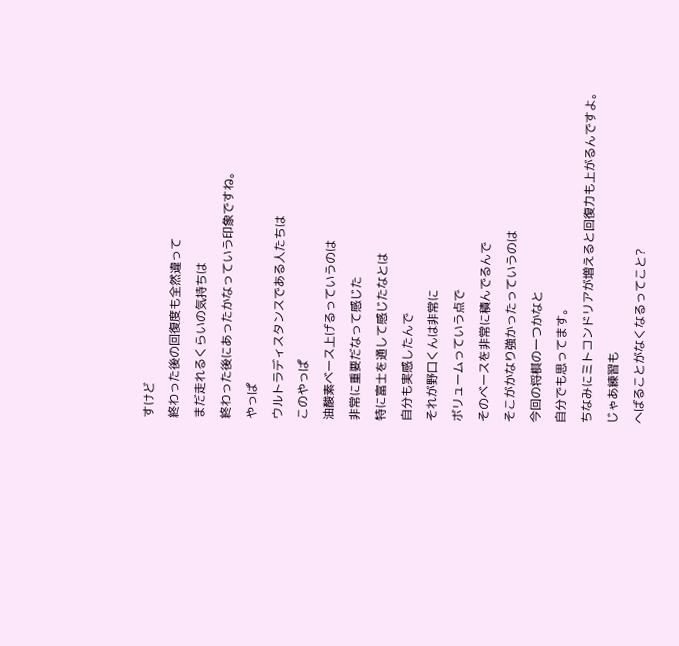すけど
終わった後の回復度も全然違って
まだ走れるくらいの気持ちは
終わった後にあったかなっていう印象ですね。
やっぱ
ウルトラディスタンスである人たちは
このやっぱ
油酸素ベース上げるっていうのは
非常に重要だなって感じた
特に富士を通して感じたなとは
自分も実感したんで
それが野口くんは非常に
ボリュームっていう点で
そのベースを非常に積んでるんで
そこがかなり強かったっていうのは
今回の将棋の一つかなと
自分でも思ってます。
ちなみにミトコンドリアが増えると回復力も上がるんですよ。
じゃあ練習も
へばることがなくなるってこと?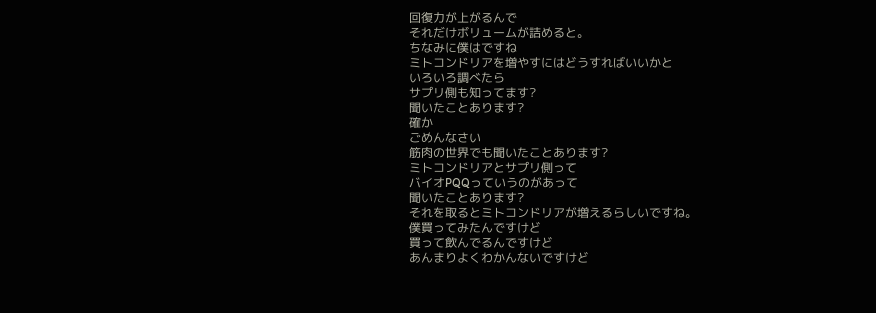回復力が上がるんで
それだけボリュームが詰めると。
ちなみに僕はですね
ミトコンドリアを増やすにはどうすればいいかと
いろいろ調べたら
サプリ側も知ってます?
聞いたことあります?
確か
ごめんなさい
筋肉の世界でも聞いたことあります?
ミトコンドリアとサプリ側って
バイオPQQっていうのがあって
聞いたことあります?
それを取るとミトコンドリアが増えるらしいですね。
僕買ってみたんですけど
買って飲んでるんですけど
あんまりよくわかんないですけど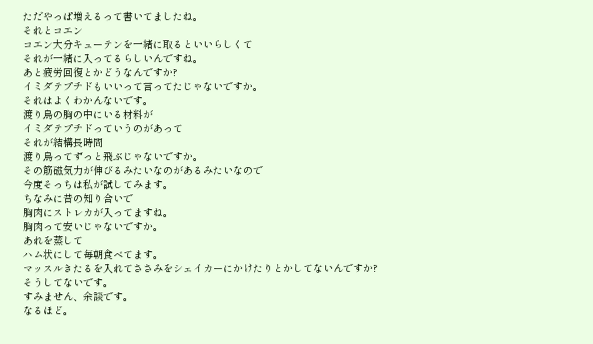ただやっぱ増えるって書いてましたね。
それとコエン
コエン大分キューテンを一緒に取るといいらしくて
それが一緒に入ってるらしいんですね。
あと疲労回復とかどうなんですか?
イミダテプチドもいいって言ってたじゃないですか。
それはよくわかんないです。
渡り鳥の胸の中にいる材料が
イミダテプチドっていうのがあって
それが結構長時間
渡り鳥ってずっと飛ぶじゃないですか。
その筋磁気力が伸びるみたいなのがあるみたいなので
今度そっちは私が試してみます。
ちなみに昔の知り合いで
胸肉にストレカが入ってますね。
胸肉って安いじゃないですか。
あれを蒸して
ハム状にして毎朝食べてます。
マッスルきたるを入れてささみをシェイカーにかけたりとかしてないんですか?
そうしてないです。
すみません、余談です。
なるほど。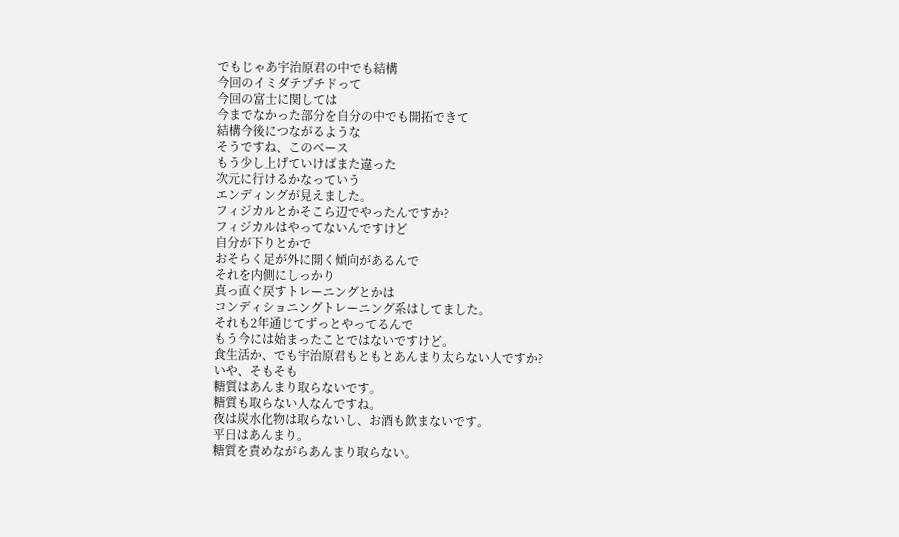でもじゃあ宇治原君の中でも結構
今回のイミダテプチドって
今回の富士に関しては
今までなかった部分を自分の中でも開拓できて
結構今後につながるような
そうですね、このベース
もう少し上げていけばまた違った
次元に行けるかなっていう
エンディングが見えました。
フィジカルとかそこら辺でやったんですか?
フィジカルはやってないんですけど
自分が下りとかで
おそらく足が外に開く傾向があるんで
それを内側にしっかり
真っ直ぐ戻すトレーニングとかは
コンディショニングトレーニング系はしてました。
それも2年通じてずっとやってるんで
もう今には始まったことではないですけど。
食生活か、でも宇治原君もともとあんまり太らない人ですか?
いや、そもそも
糖質はあんまり取らないです。
糖質も取らない人なんですね。
夜は炭水化物は取らないし、お酒も飲まないです。
平日はあんまり。
糖質を責めながらあんまり取らない。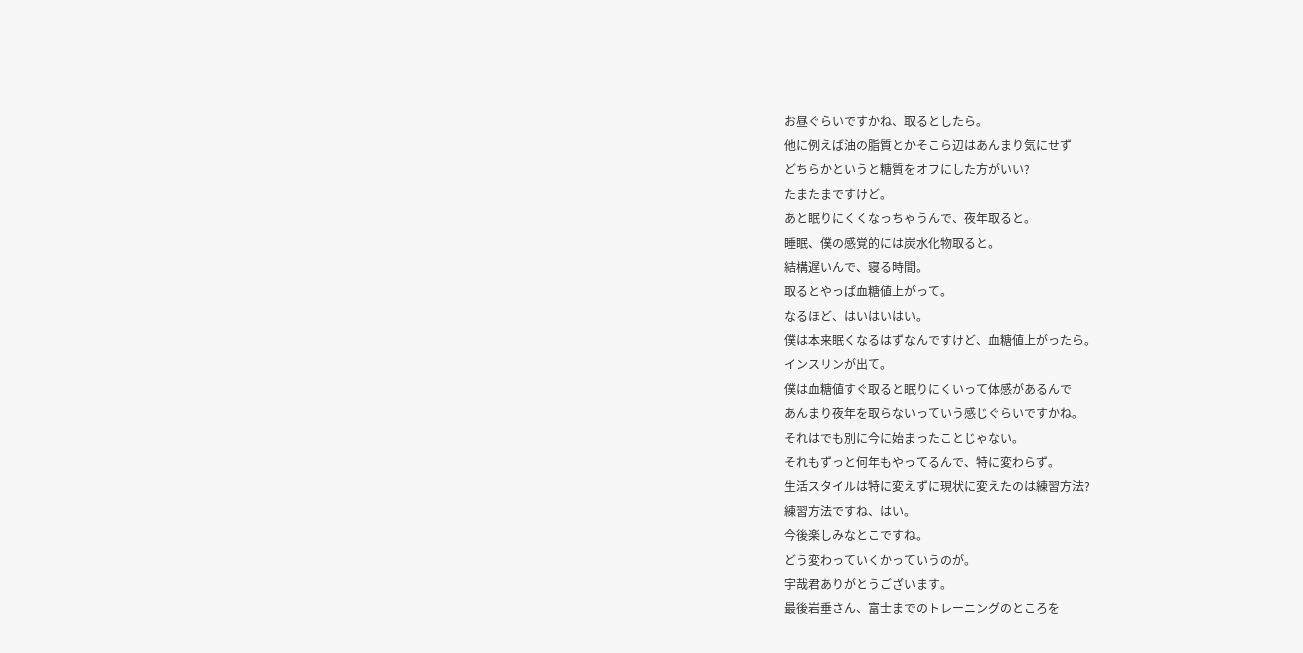お昼ぐらいですかね、取るとしたら。
他に例えば油の脂質とかそこら辺はあんまり気にせず
どちらかというと糖質をオフにした方がいい?
たまたまですけど。
あと眠りにくくなっちゃうんで、夜年取ると。
睡眠、僕の感覚的には炭水化物取ると。
結構遅いんで、寝る時間。
取るとやっぱ血糖値上がって。
なるほど、はいはいはい。
僕は本来眠くなるはずなんですけど、血糖値上がったら。
インスリンが出て。
僕は血糖値すぐ取ると眠りにくいって体感があるんで
あんまり夜年を取らないっていう感じぐらいですかね。
それはでも別に今に始まったことじゃない。
それもずっと何年もやってるんで、特に変わらず。
生活スタイルは特に変えずに現状に変えたのは練習方法?
練習方法ですね、はい。
今後楽しみなとこですね。
どう変わっていくかっていうのが。
宇哉君ありがとうございます。
最後岩垂さん、富士までのトレーニングのところを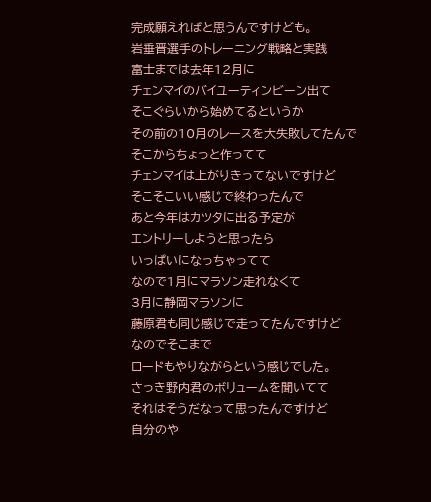完成願えればと思うんですけども。
岩垂晋選手のトレーニング戦略と実践
富士までは去年12月に
チェンマイのバイユーティンビーン出て
そこぐらいから始めてるというか
その前の10月のレースを大失敗してたんで
そこからちょっと作ってて
チェンマイは上がりきってないですけど
そこそこいい感じで終わったんで
あと今年はカツタに出る予定が
エントリーしようと思ったら
いっぱいになっちゃってて
なので1月にマラソン走れなくて
3月に静岡マラソンに
藤原君も同じ感じで走ってたんですけど
なのでそこまで
ロードもやりながらという感じでした。
さっき野内君のボリュームを聞いてて
それはそうだなって思ったんですけど
自分のや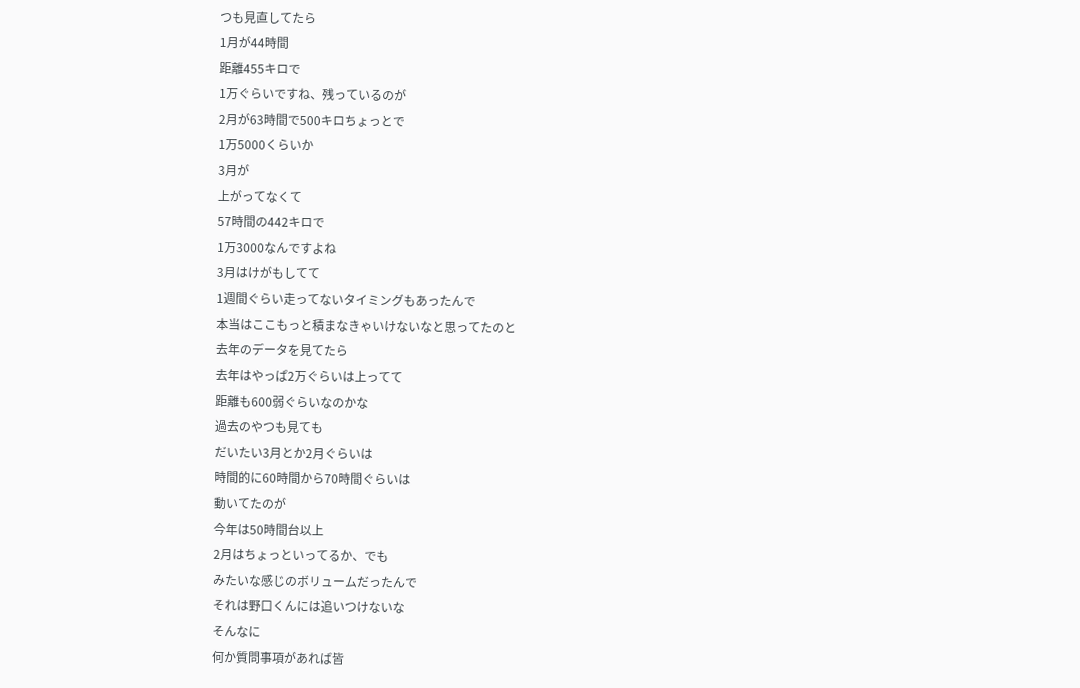つも見直してたら
1月が44時間
距離455キロで
1万ぐらいですね、残っているのが
2月が63時間で500キロちょっとで
1万5000くらいか
3月が
上がってなくて
57時間の442キロで
1万3000なんですよね
3月はけがもしてて
1週間ぐらい走ってないタイミングもあったんで
本当はここもっと積まなきゃいけないなと思ってたのと
去年のデータを見てたら
去年はやっぱ2万ぐらいは上ってて
距離も600弱ぐらいなのかな
過去のやつも見ても
だいたい3月とか2月ぐらいは
時間的に60時間から70時間ぐらいは
動いてたのが
今年は50時間台以上
2月はちょっといってるか、でも
みたいな感じのボリュームだったんで
それは野口くんには追いつけないな
そんなに
何か質問事項があれば皆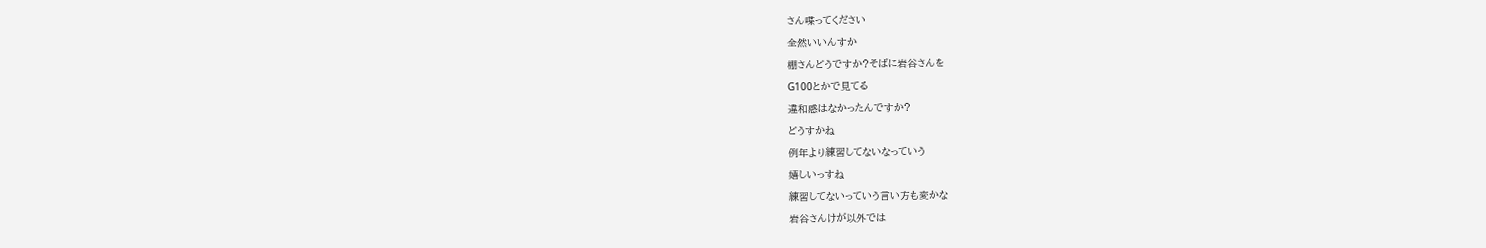さん喋ってください
全然いいんすか
棚さんどうですか?そばに岩谷さんを
G100とかで見てる
違和感はなかったんですか?
どうすかね
例年より練習してないなっていう
嬉しいっすね
練習してないっていう言い方も変かな
岩谷さんけが以外では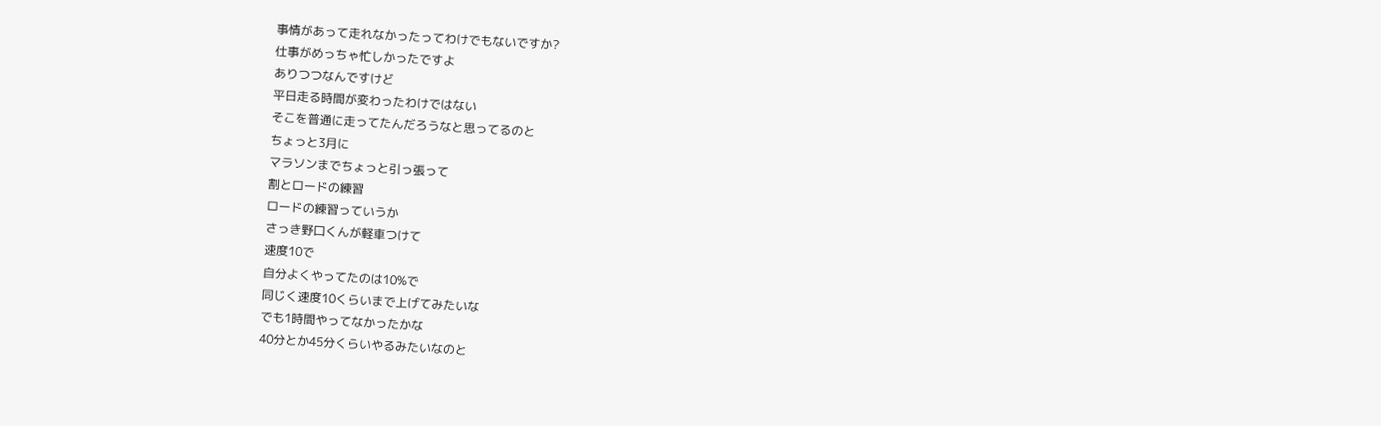事情があって走れなかったってわけでもないですか?
仕事がめっちゃ忙しかったですよ
ありつつなんですけど
平日走る時間が変わったわけではない
そこを普通に走ってたんだろうなと思ってるのと
ちょっと3月に
マラソンまでちょっと引っ張って
割とロードの練習
ロードの練習っていうか
さっき野口くんが軽車つけて
速度10で
自分よくやってたのは10%で
同じく速度10くらいまで上げてみたいな
でも1時間やってなかったかな
40分とか45分くらいやるみたいなのと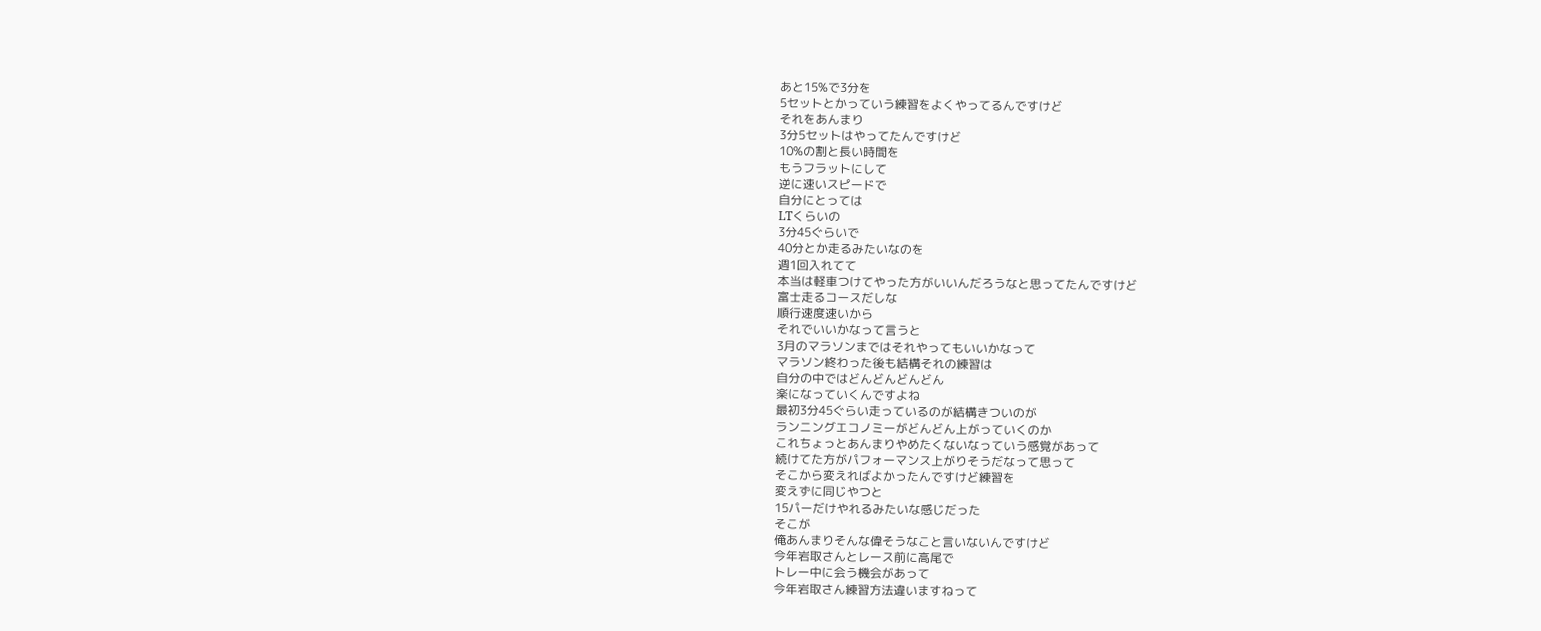あと15%で3分を
5セットとかっていう練習をよくやってるんですけど
それをあんまり
3分5セットはやってたんですけど
10%の割と長い時間を
もうフラットにして
逆に速いスピードで
自分にとっては
LTくらいの
3分45ぐらいで
40分とか走るみたいなのを
週1回入れてて
本当は軽車つけてやった方がいいんだろうなと思ってたんですけど
富士走るコースだしな
順行速度速いから
それでいいかなって言うと
3月のマラソンまではそれやってもいいかなって
マラソン終わった後も結構それの練習は
自分の中ではどんどんどんどん
楽になっていくんですよね
最初3分45ぐらい走っているのが結構きついのが
ランニングエコノミーがどんどん上がっていくのか
これちょっとあんまりやめたくないなっていう感覚があって
続けてた方がパフォーマンス上がりそうだなって思って
そこから変えればよかったんですけど練習を
変えずに同じやつと
15パーだけやれるみたいな感じだった
そこが
俺あんまりそんな偉そうなこと言いないんですけど
今年岩取さんとレース前に高尾で
トレー中に会う機会があって
今年岩取さん練習方法違いますねって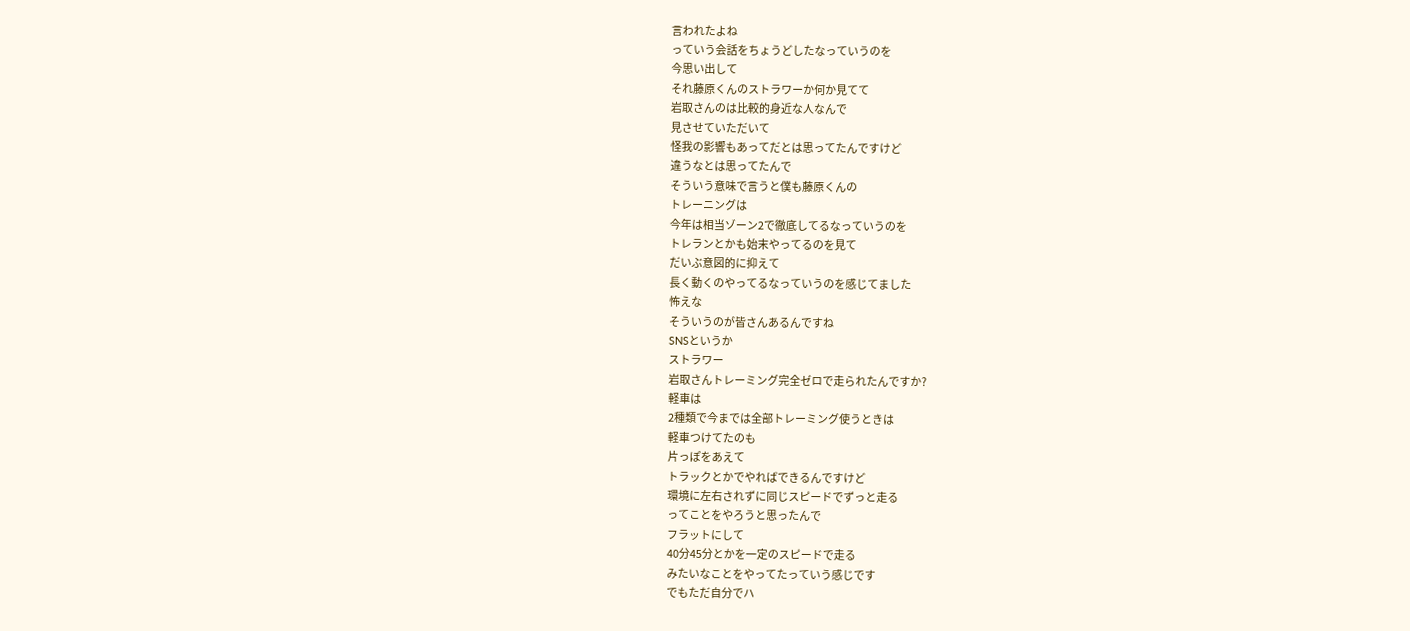言われたよね
っていう会話をちょうどしたなっていうのを
今思い出して
それ藤原くんのストラワーか何か見てて
岩取さんのは比較的身近な人なんで
見させていただいて
怪我の影響もあってだとは思ってたんですけど
違うなとは思ってたんで
そういう意味で言うと僕も藤原くんの
トレーニングは
今年は相当ゾーン2で徹底してるなっていうのを
トレランとかも始末やってるのを見て
だいぶ意図的に抑えて
長く動くのやってるなっていうのを感じてました
怖えな
そういうのが皆さんあるんですね
SNSというか
ストラワー
岩取さんトレーミング完全ゼロで走られたんですか?
軽車は
2種類で今までは全部トレーミング使うときは
軽車つけてたのも
片っぽをあえて
トラックとかでやればできるんですけど
環境に左右されずに同じスピードでずっと走る
ってことをやろうと思ったんで
フラットにして
40分45分とかを一定のスピードで走る
みたいなことをやってたっていう感じです
でもただ自分でハ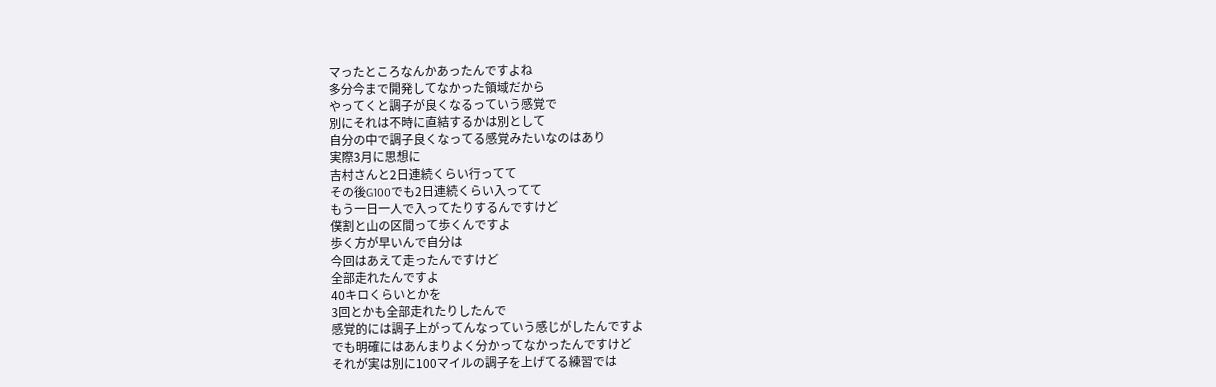マったところなんかあったんですよね
多分今まで開発してなかった領域だから
やってくと調子が良くなるっていう感覚で
別にそれは不時に直結するかは別として
自分の中で調子良くなってる感覚みたいなのはあり
実際3月に思想に
吉村さんと2日連続くらい行ってて
その後G100でも2日連続くらい入ってて
もう一日一人で入ってたりするんですけど
僕割と山の区間って歩くんですよ
歩く方が早いんで自分は
今回はあえて走ったんですけど
全部走れたんですよ
40キロくらいとかを
3回とかも全部走れたりしたんで
感覚的には調子上がってんなっていう感じがしたんですよ
でも明確にはあんまりよく分かってなかったんですけど
それが実は別に100マイルの調子を上げてる練習では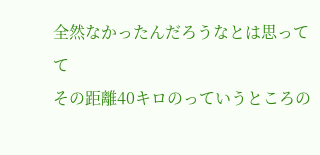全然なかったんだろうなとは思ってて
その距離40キロのっていうところの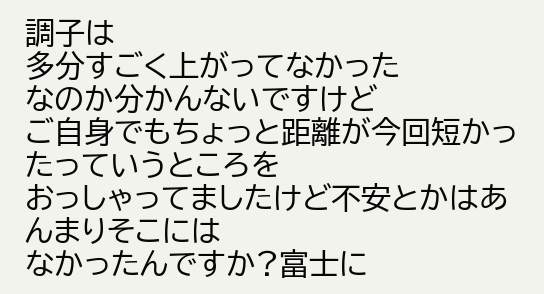調子は
多分すごく上がってなかった
なのか分かんないですけど
ご自身でもちょっと距離が今回短かったっていうところを
おっしゃってましたけど不安とかはあんまりそこには
なかったんですか?富士に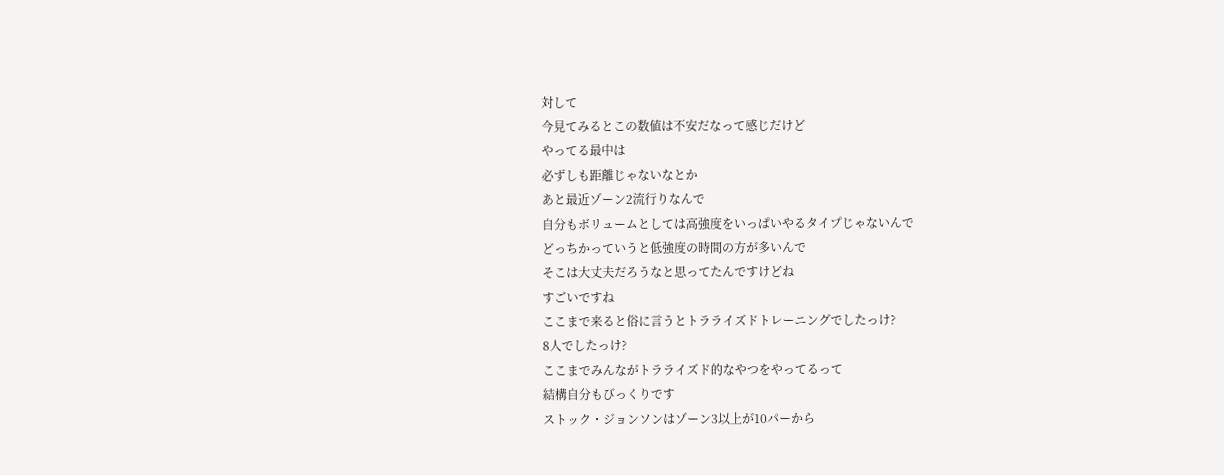対して
今見てみるとこの数値は不安だなって感じだけど
やってる最中は
必ずしも距離じゃないなとか
あと最近ゾーン2流行りなんで
自分もボリュームとしては高強度をいっぱいやるタイプじゃないんで
どっちかっていうと低強度の時間の方が多いんで
そこは大丈夫だろうなと思ってたんですけどね
すごいですね
ここまで来ると俗に言うとトラライズドトレーニングでしたっけ?
8人でしたっけ?
ここまでみんながトラライズド的なやつをやってるって
結構自分もびっくりです
ストック・ジョンソンはゾーン3以上が10パーから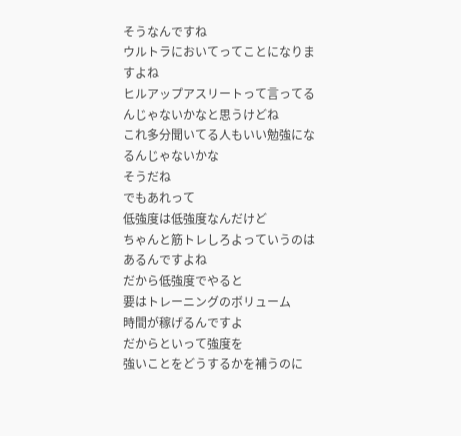そうなんですね
ウルトラにおいてってことになりますよね
ヒルアップアスリートって言ってるんじゃないかなと思うけどね
これ多分聞いてる人もいい勉強になるんじゃないかな
そうだね
でもあれって
低強度は低強度なんだけど
ちゃんと筋トレしろよっていうのはあるんですよね
だから低強度でやると
要はトレーニングのボリューム
時間が稼げるんですよ
だからといって強度を
強いことをどうするかを補うのに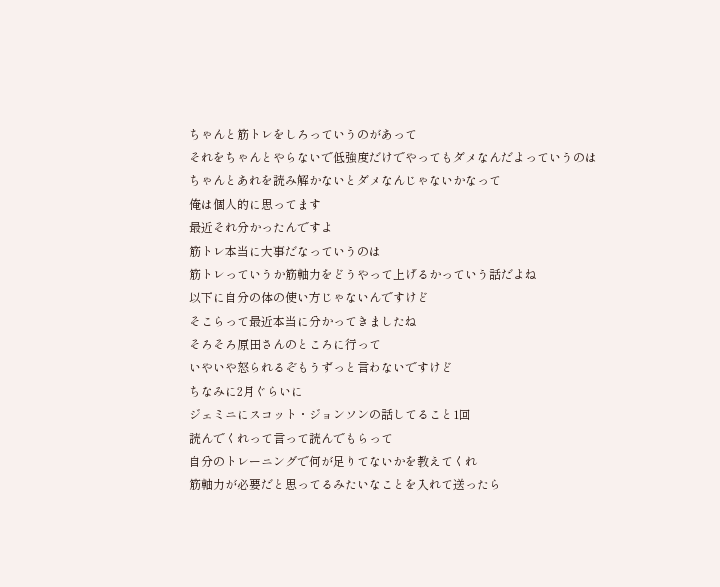ちゃんと筋トレをしろっていうのがあって
それをちゃんとやらないで低強度だけでやってもダメなんだよっていうのは
ちゃんとあれを読み解かないとダメなんじゃないかなって
俺は個人的に思ってます
最近それ分かったんですよ
筋トレ本当に大事だなっていうのは
筋トレっていうか筋軸力をどうやって上げるかっていう話だよね
以下に自分の体の使い方じゃないんですけど
そこらって最近本当に分かってきましたね
そろそろ原田さんのところに行って
いやいや怒られるぞもうずっと言わないですけど
ちなみに2月ぐらいに
ジェミニにスコット・ジョンソンの話してること1回
読んでくれって言って読んでもらって
自分のトレーニングで何が足りてないかを教えてくれ
筋軸力が必要だと思ってるみたいなことを入れて送ったら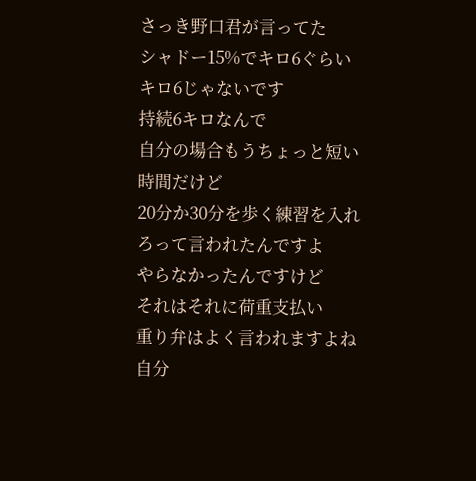さっき野口君が言ってた
シャドー15%でキロ6ぐらい
キロ6じゃないです
持続6キロなんで
自分の場合もうちょっと短い時間だけど
20分か30分を歩く練習を入れろって言われたんですよ
やらなかったんですけど
それはそれに荷重支払い
重り弁はよく言われますよね
自分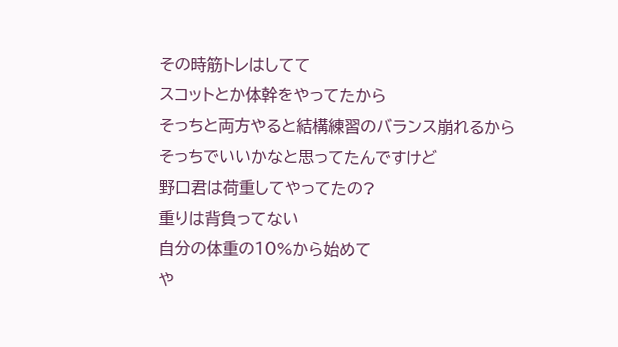その時筋トレはしてて
スコットとか体幹をやってたから
そっちと両方やると結構練習のバランス崩れるから
そっちでいいかなと思ってたんですけど
野口君は荷重してやってたの?
重りは背負ってない
自分の体重の10%から始めて
や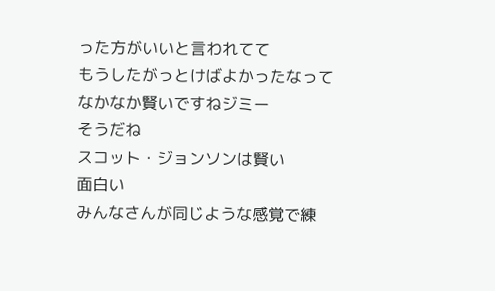った方がいいと言われてて
もうしたがっとけばよかったなって
なかなか賢いですねジミー
そうだね
スコット・ジョンソンは賢い
面白い
みんなさんが同じような感覚で練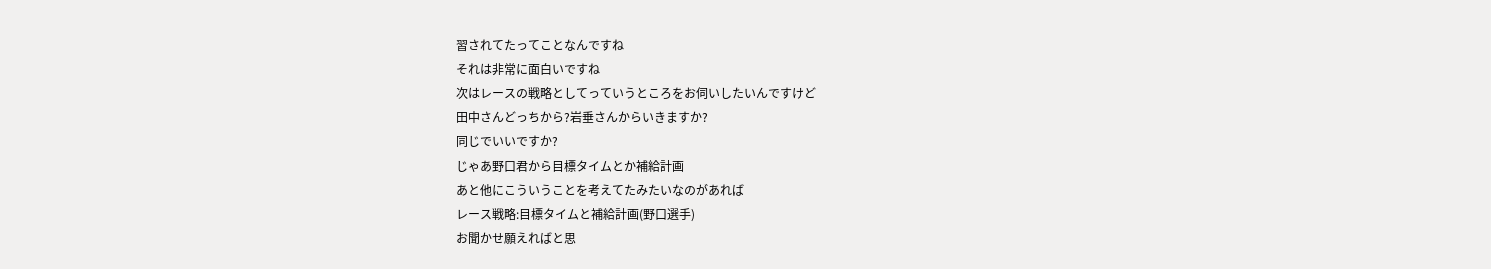習されてたってことなんですね
それは非常に面白いですね
次はレースの戦略としてっていうところをお伺いしたいんですけど
田中さんどっちから?岩垂さんからいきますか?
同じでいいですか?
じゃあ野口君から目標タイムとか補給計画
あと他にこういうことを考えてたみたいなのがあれば
レース戦略:目標タイムと補給計画(野口選手)
お聞かせ願えればと思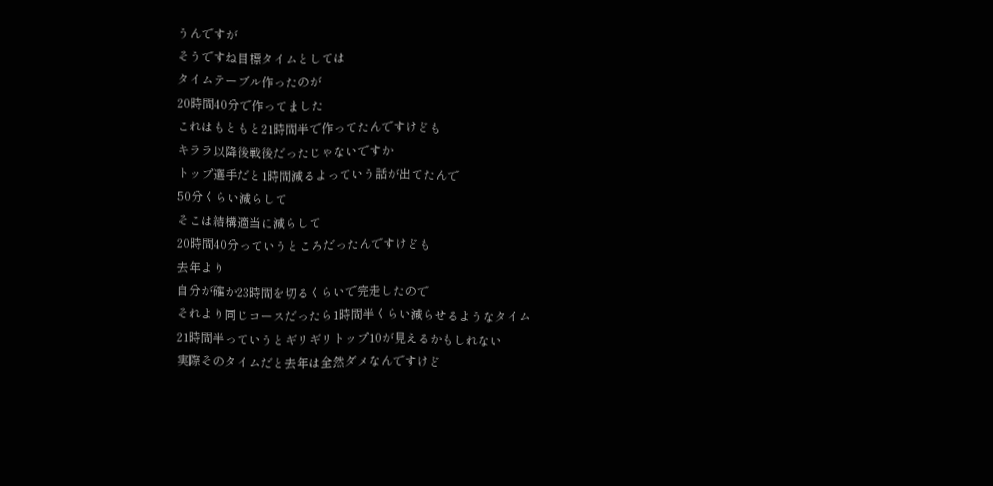うんですが
そうですね目標タイムとしては
タイムテーブル作ったのが
20時間40分で作ってました
これはもともと21時間半で作ってたんですけども
キララ以降後戦後だったじゃないですか
トップ選手だと1時間減るよっていう話が出てたんで
50分くらい減らして
そこは結構適当に減らして
20時間40分っていうところだったんですけども
去年より
自分が確か23時間を切るくらいで完走したので
それより同じコースだったら1時間半くらい減らせるようなタイム
21時間半っていうとギリギリトップ10が見えるかもしれない
実際そのタイムだと去年は全然ダメなんですけど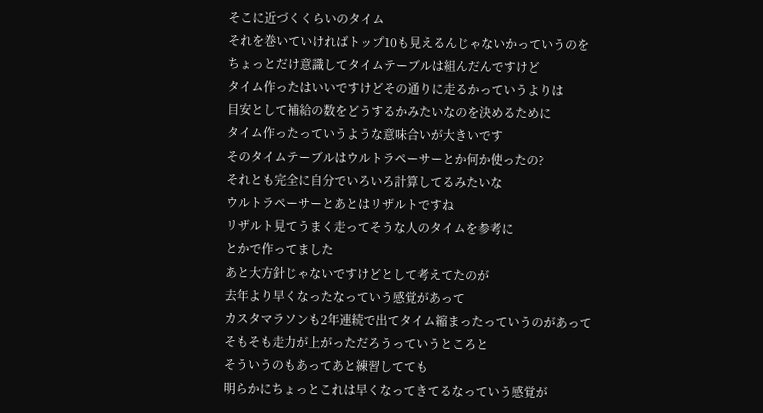そこに近づくくらいのタイム
それを巻いていければトップ10も見えるんじゃないかっていうのを
ちょっとだけ意識してタイムテーブルは組んだんですけど
タイム作ったはいいですけどその通りに走るかっていうよりは
目安として補給の数をどうするかみたいなのを決めるために
タイム作ったっていうような意味合いが大きいです
そのタイムテーブルはウルトラペーサーとか何か使ったの?
それとも完全に自分でいろいろ計算してるみたいな
ウルトラペーサーとあとはリザルトですね
リザルト見てうまく走ってそうな人のタイムを参考に
とかで作ってました
あと大方針じゃないですけどとして考えてたのが
去年より早くなったなっていう感覚があって
カスタマラソンも2年連続で出てタイム縮まったっていうのがあって
そもそも走力が上がっただろうっていうところと
そういうのもあってあと練習してても
明らかにちょっとこれは早くなってきてるなっていう感覚が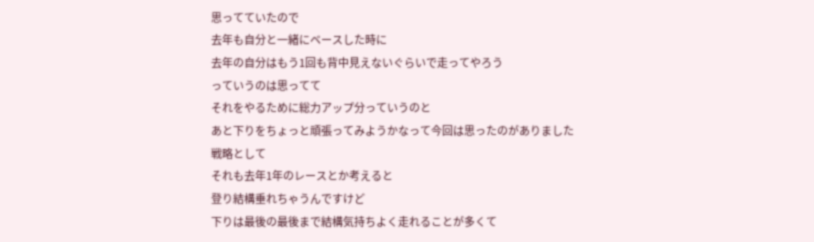思ってていたので
去年も自分と一緒にベースした時に
去年の自分はもう1回も背中見えないぐらいで走ってやろう
っていうのは思ってて
それをやるために総力アップ分っていうのと
あと下りをちょっと頑張ってみようかなって今回は思ったのがありました
戦略として
それも去年1年のレースとか考えると
登り結構垂れちゃうんですけど
下りは最後の最後まで結構気持ちよく走れることが多くて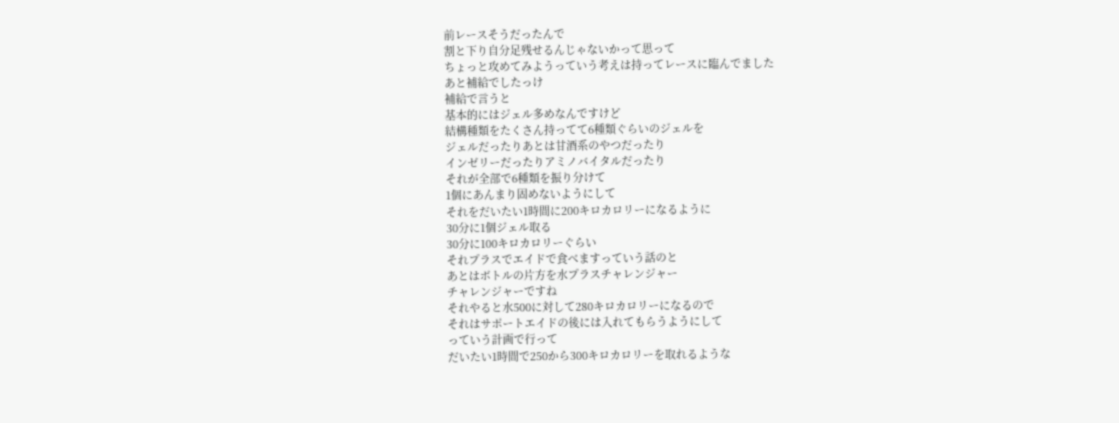前レースそうだったんで
割と下り自分足残せるんじゃないかって思って
ちょっと攻めてみようっていう考えは持ってレースに臨んでました
あと補給でしたっけ
補給で言うと
基本的にはジェル多めなんですけど
結構種類をたくさん持ってて6種類ぐらいのジェルを
ジェルだったりあとは甘酒系のやつだったり
インゼリーだったりアミノバイタルだったり
それが全部で6種類を振り分けて
1個にあんまり固めないようにして
それをだいたい1時間に200キロカロリーになるように
30分に1個ジェル取る
30分に100キロカロリーぐらい
それプラスでエイドで食べますっていう話のと
あとはボトルの片方を水プラスチャレンジャー
チャレンジャーですね
それやると水500に対して280キロカロリーになるので
それはサポートエイドの後には入れてもらうようにして
っていう計画で行って
だいたい1時間で250から300キロカロリーを取れるような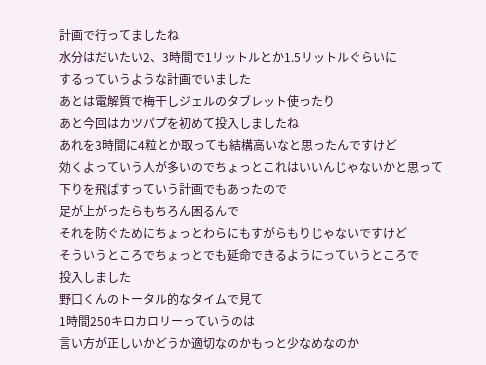計画で行ってましたね
水分はだいたい2、3時間で1リットルとか1.5リットルぐらいに
するっていうような計画でいました
あとは電解質で梅干しジェルのタブレット使ったり
あと今回はカツパプを初めて投入しましたね
あれを3時間に4粒とか取っても結構高いなと思ったんですけど
効くよっていう人が多いのでちょっとこれはいいんじゃないかと思って
下りを飛ばすっていう計画でもあったので
足が上がったらもちろん困るんで
それを防ぐためにちょっとわらにもすがらもりじゃないですけど
そういうところでちょっとでも延命できるようにっていうところで
投入しました
野口くんのトータル的なタイムで見て
1時間250キロカロリーっていうのは
言い方が正しいかどうか適切なのかもっと少なめなのか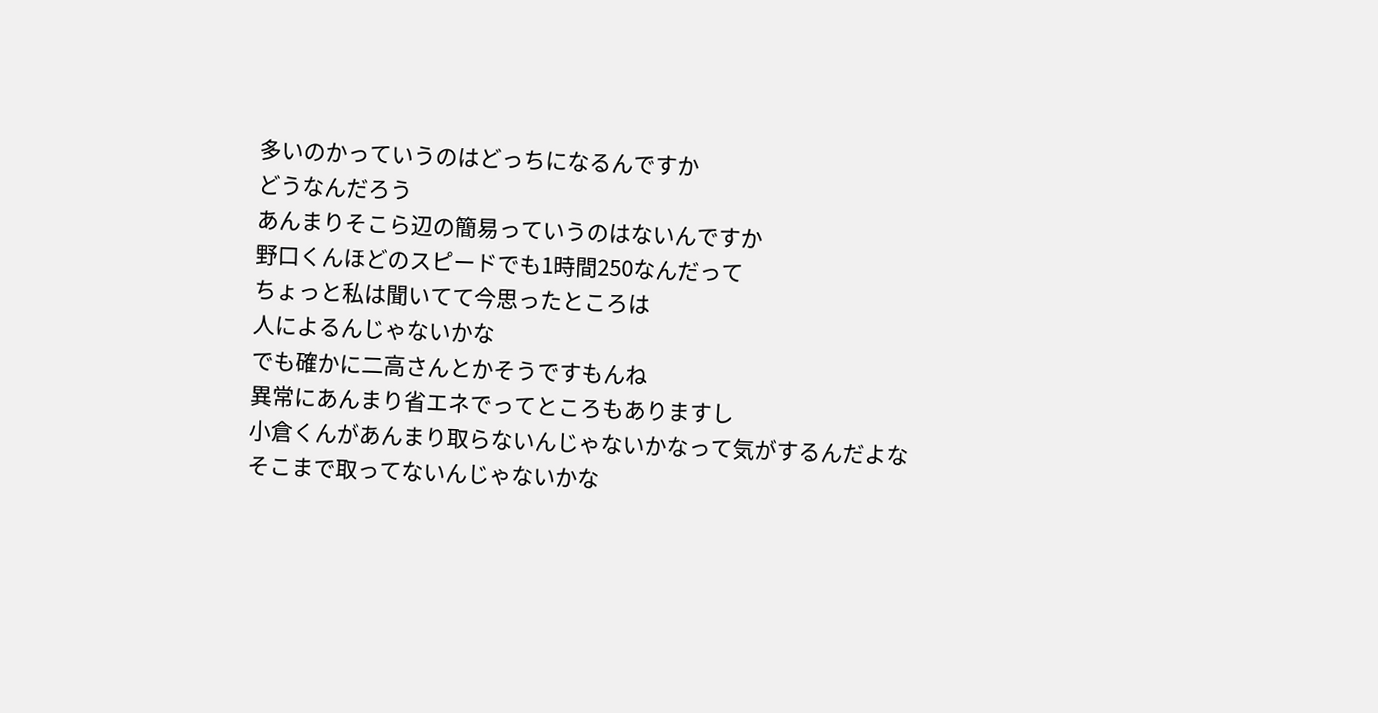多いのかっていうのはどっちになるんですか
どうなんだろう
あんまりそこら辺の簡易っていうのはないんですか
野口くんほどのスピードでも1時間250なんだって
ちょっと私は聞いてて今思ったところは
人によるんじゃないかな
でも確かに二高さんとかそうですもんね
異常にあんまり省エネでってところもありますし
小倉くんがあんまり取らないんじゃないかなって気がするんだよな
そこまで取ってないんじゃないかな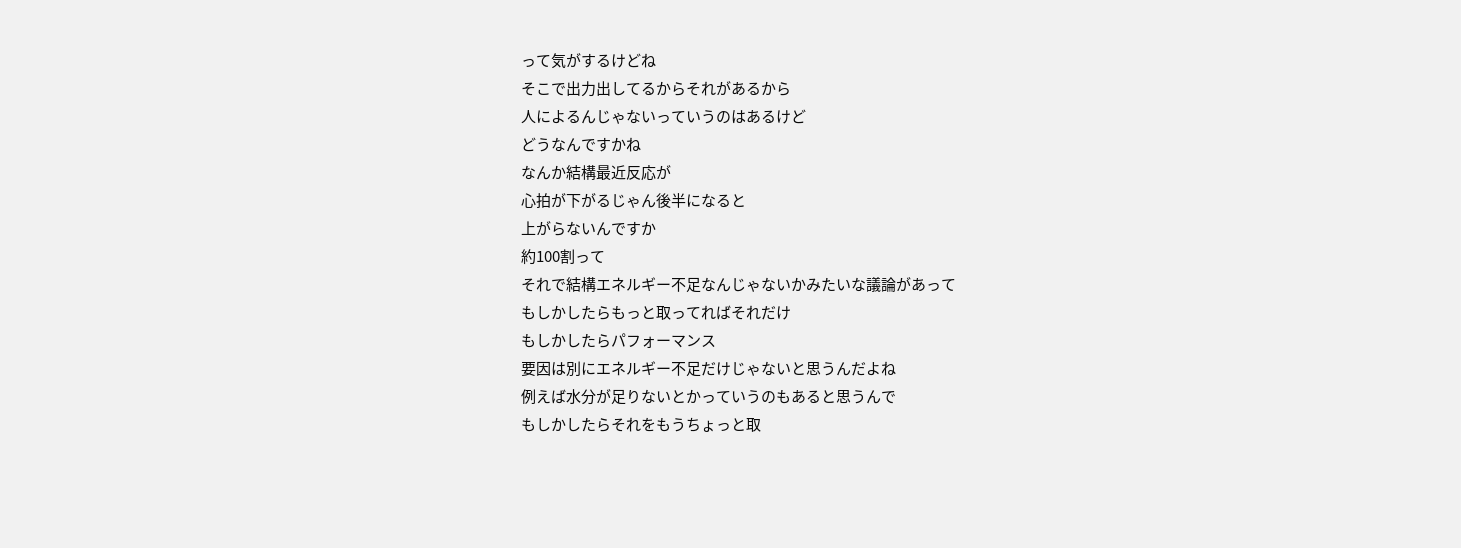って気がするけどね
そこで出力出してるからそれがあるから
人によるんじゃないっていうのはあるけど
どうなんですかね
なんか結構最近反応が
心拍が下がるじゃん後半になると
上がらないんですか
約100割って
それで結構エネルギー不足なんじゃないかみたいな議論があって
もしかしたらもっと取ってればそれだけ
もしかしたらパフォーマンス
要因は別にエネルギー不足だけじゃないと思うんだよね
例えば水分が足りないとかっていうのもあると思うんで
もしかしたらそれをもうちょっと取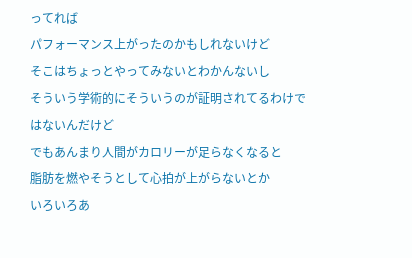ってれば
パフォーマンス上がったのかもしれないけど
そこはちょっとやってみないとわかんないし
そういう学術的にそういうのが証明されてるわけではないんだけど
でもあんまり人間がカロリーが足らなくなると
脂肪を燃やそうとして心拍が上がらないとか
いろいろあ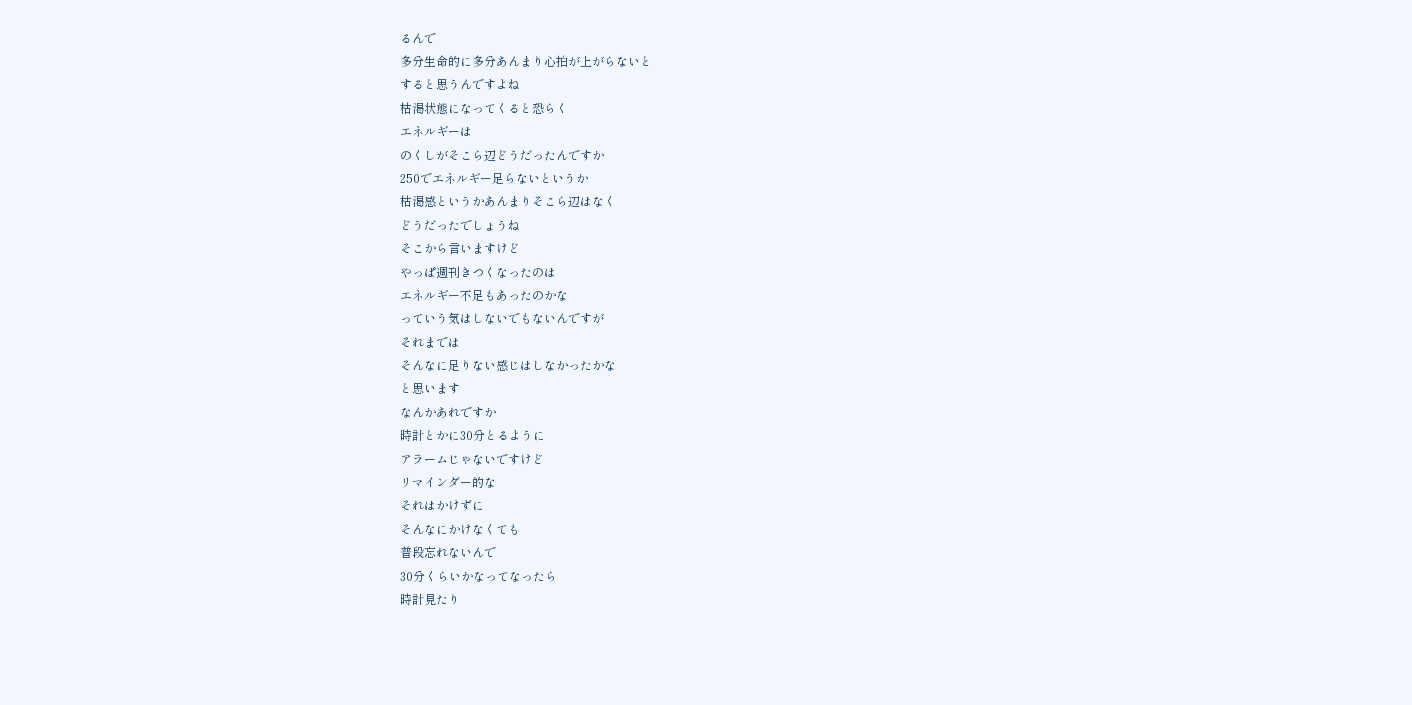るんで
多分生命的に多分あんまり心拍が上がらないと
すると思うんですよね
枯渇状態になってくると恐らく
エネルギーは
のくしがそこら辺どうだったんですか
250でエネルギー足らないというか
枯渇感というかあんまりそこら辺はなく
どうだったでしょうね
そこから言いますけど
やっぱ週刊きつくなったのは
エネルギー不足もあったのかな
っていう気はしないでもないんですが
それまでは
そんなに足りない感じはしなかったかな
と思います
なんかあれですか
時計とかに30分とるように
アラームじゃないですけど
リマインダー的な
それはかけずに
そんなにかけなくても
普段忘れないんで
30分くらいかなってなったら
時計見たり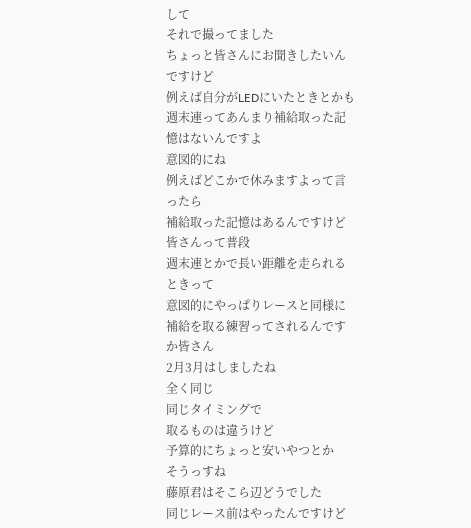して
それで撮ってました
ちょっと皆さんにお聞きしたいんですけど
例えば自分がLEDにいたときとかも
週末連ってあんまり補給取った記憶はないんですよ
意図的にね
例えばどこかで休みますよって言ったら
補給取った記憶はあるんですけど
皆さんって普段
週末連とかで長い距離を走られるときって
意図的にやっぱりレースと同様に
補給を取る練習ってされるんですか皆さん
2月3月はしましたね
全く同じ
同じタイミングで
取るものは違うけど
予算的にちょっと安いやつとか
そうっすね
藤原君はそこら辺どうでした
同じレース前はやったんですけど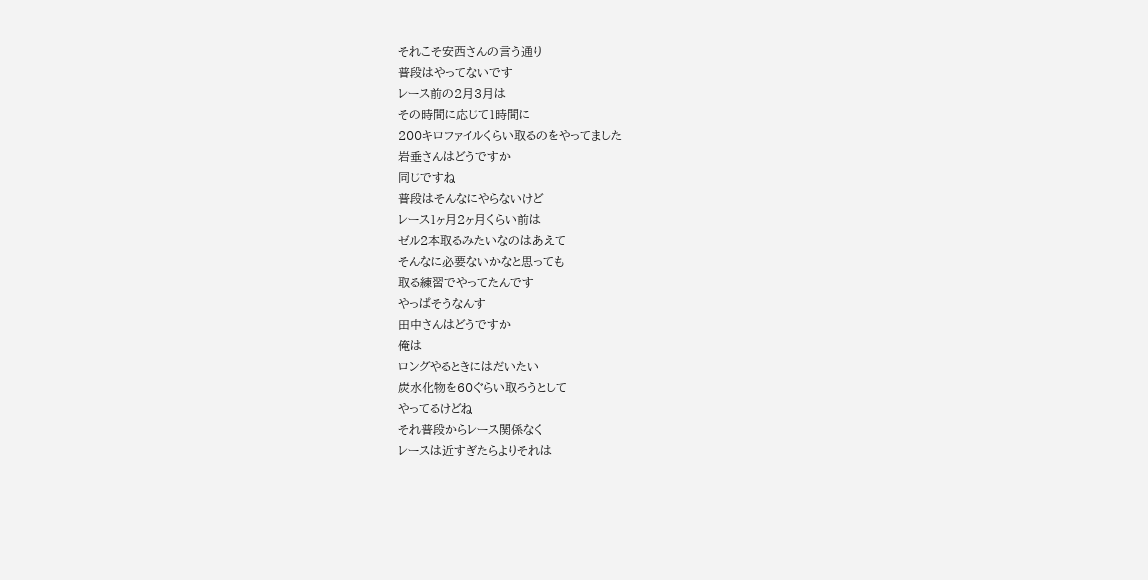それこそ安西さんの言う通り
普段はやってないです
レース前の2月3月は
その時間に応じて1時間に
200キロファイルくらい取るのをやってました
岩垂さんはどうですか
同じですね
普段はそんなにやらないけど
レース1ヶ月2ヶ月くらい前は
ゼル2本取るみたいなのはあえて
そんなに必要ないかなと思っても
取る練習でやってたんです
やっぱそうなんす
田中さんはどうですか
俺は
ロングやるときにはだいたい
炭水化物を60ぐらい取ろうとして
やってるけどね
それ普段からレース関係なく
レースは近すぎたらよりそれは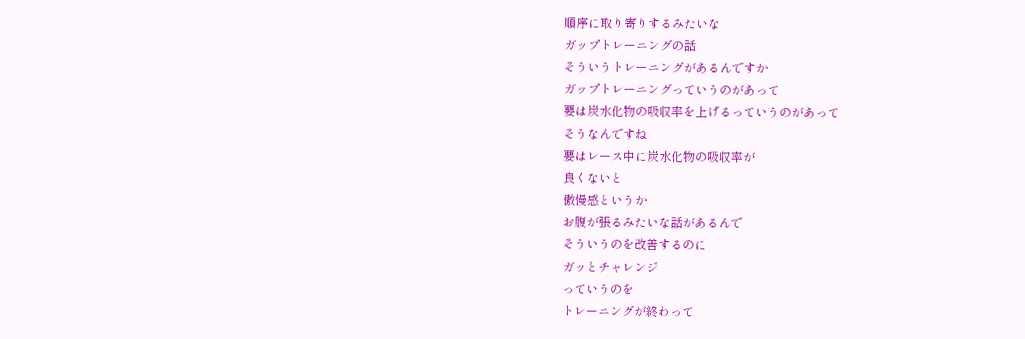順序に取り寄りするみたいな
ガップトレーニングの話
そういうトレーニングがあるんですか
ガップトレーニングっていうのがあって
要は炭水化物の吸収率を上げるっていうのがあって
そうなんですね
要はレース中に炭水化物の吸収率が
良くないと
傲慢感というか
お腹が張るみたいな話があるんで
そういうのを改善するのに
ガッとチャレンジ
っていうのを
トレーニングが終わって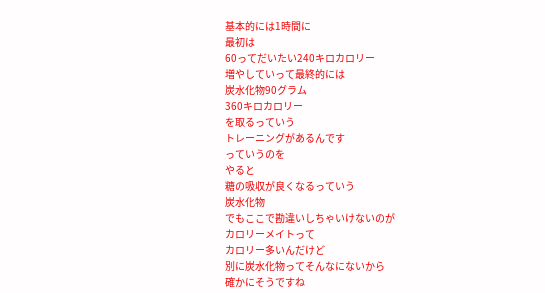基本的には1時間に
最初は
60ってだいたい240キロカロリー
増やしていって最終的には
炭水化物90グラム
360キロカロリー
を取るっていう
トレーニングがあるんです
っていうのを
やると
糖の吸収が良くなるっていう
炭水化物
でもここで勘違いしちゃいけないのが
カロリーメイトって
カロリー多いんだけど
別に炭水化物ってそんなにないから
確かにそうですね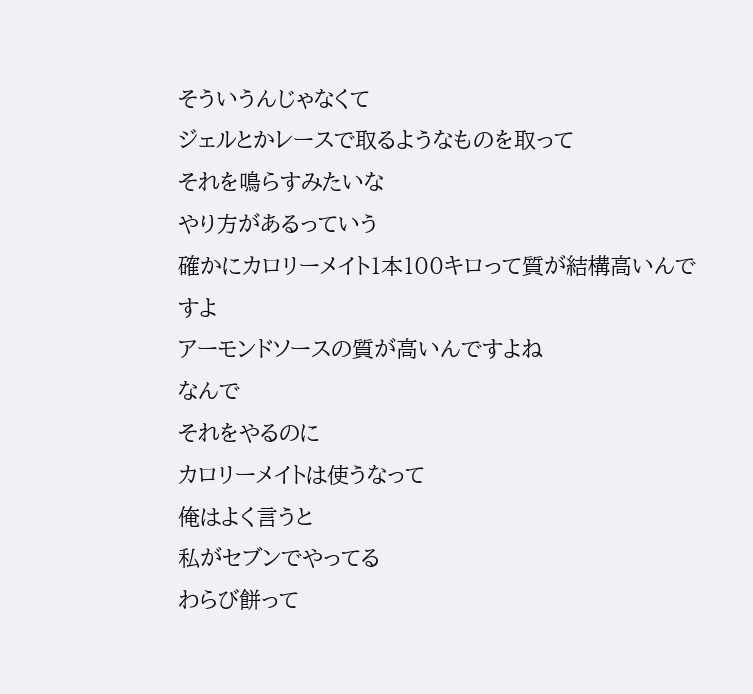そういうんじゃなくて
ジェルとかレースで取るようなものを取って
それを鳴らすみたいな
やり方があるっていう
確かにカロリーメイト1本100キロって質が結構高いんですよ
アーモンドソースの質が高いんですよね
なんで
それをやるのに
カロリーメイトは使うなって
俺はよく言うと
私がセブンでやってる
わらび餅って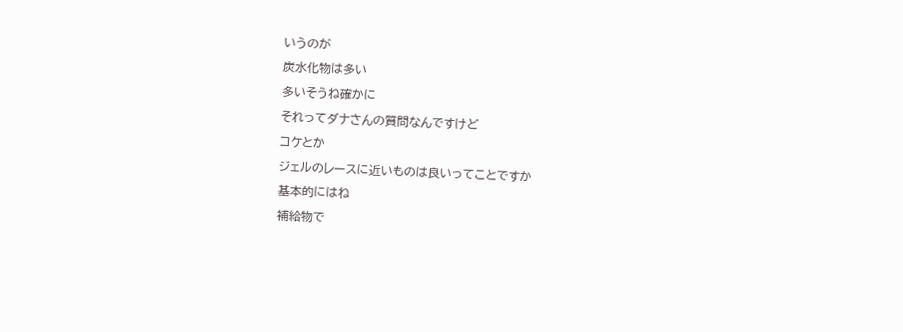いうのが
炭水化物は多い
多いそうね確かに
それってダナさんの質問なんですけど
コケとか
ジェルのレースに近いものは良いってことですか
基本的にはね
補給物で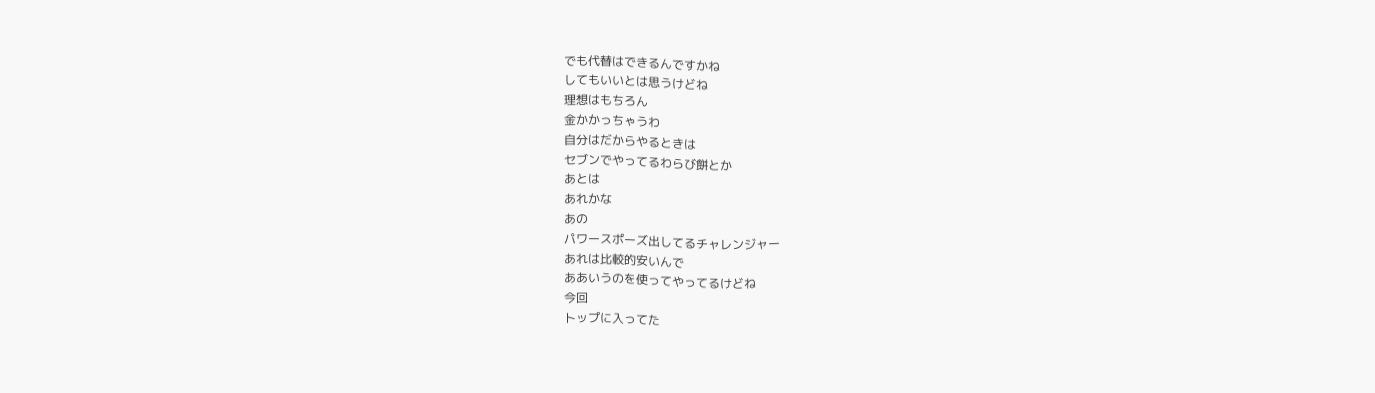でも代替はできるんですかね
してもいいとは思うけどね
理想はもちろん
金かかっちゃうわ
自分はだからやるときは
セブンでやってるわらび餅とか
あとは
あれかな
あの
パワースポーズ出してるチャレンジャー
あれは比較的安いんで
ああいうのを使ってやってるけどね
今回
トップに入ってた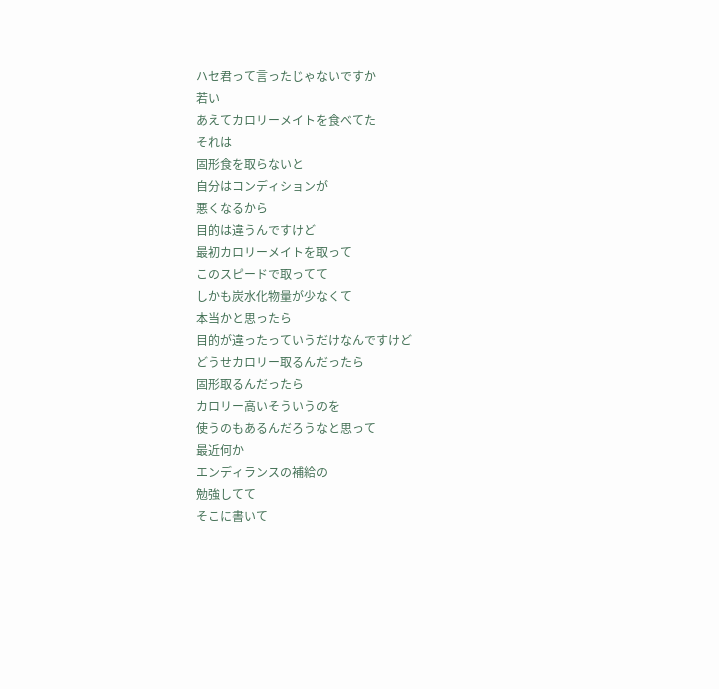ハセ君って言ったじゃないですか
若い
あえてカロリーメイトを食べてた
それは
固形食を取らないと
自分はコンディションが
悪くなるから
目的は違うんですけど
最初カロリーメイトを取って
このスピードで取ってて
しかも炭水化物量が少なくて
本当かと思ったら
目的が違ったっていうだけなんですけど
どうせカロリー取るんだったら
固形取るんだったら
カロリー高いそういうのを
使うのもあるんだろうなと思って
最近何か
エンディランスの補給の
勉強してて
そこに書いて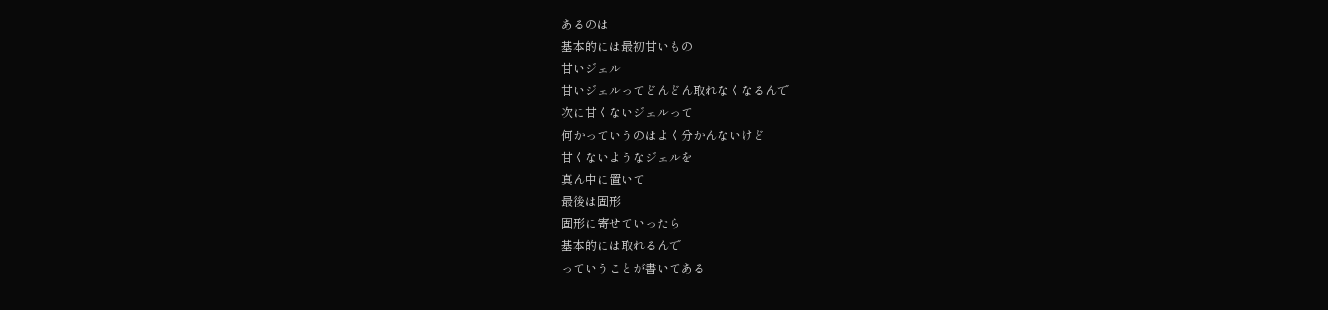あるのは
基本的には最初甘いもの
甘いジェル
甘いジェルってどんどん取れなくなるんで
次に甘くないジェルって
何かっていうのはよく分かんないけど
甘くないようなジェルを
真ん中に置いて
最後は固形
固形に寄せていったら
基本的には取れるんで
っていうことが書いてある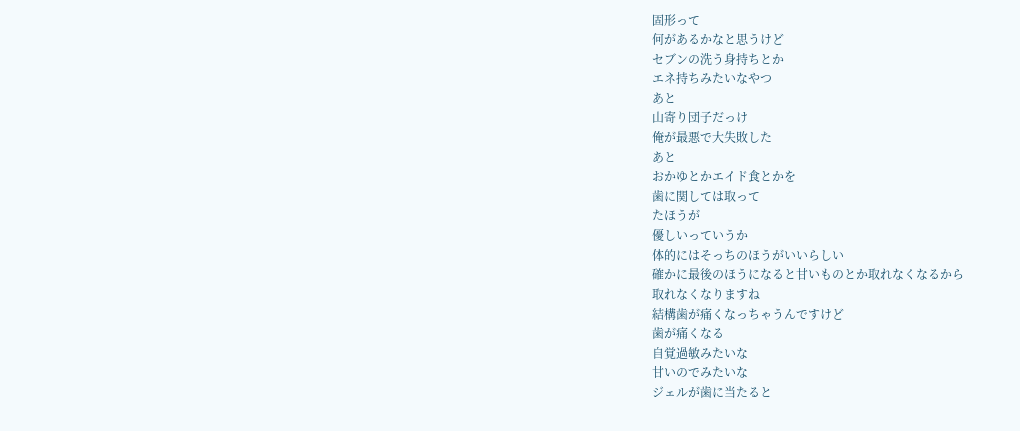固形って
何があるかなと思うけど
セブンの洗う身持ちとか
エネ持ちみたいなやつ
あと
山寄り団子だっけ
俺が最悪で大失敗した
あと
おかゆとかエイド食とかを
歯に関しては取って
たほうが
優しいっていうか
体的にはそっちのほうがいいらしい
確かに最後のほうになると甘いものとか取れなくなるから
取れなくなりますね
結構歯が痛くなっちゃうんですけど
歯が痛くなる
自覚過敏みたいな
甘いのでみたいな
ジェルが歯に当たると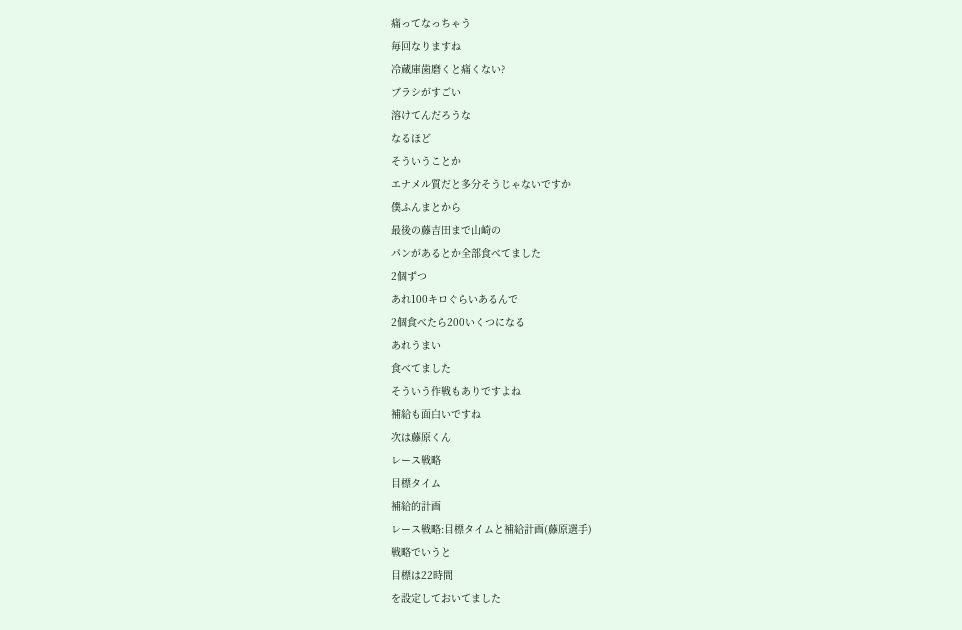痛ってなっちゃう
毎回なりますね
冷蔵庫歯磨くと痛くない?
ブラシがすごい
溶けてんだろうな
なるほど
そういうことか
エナメル質だと多分そうじゃないですか
僕ふんまとから
最後の藤吉田まで山崎の
パンがあるとか全部食べてました
2個ずつ
あれ100キロぐらいあるんで
2個食べたら200いくつになる
あれうまい
食べてました
そういう作戦もありですよね
補給も面白いですね
次は藤原くん
レース戦略
目標タイム
補給的計画
レース戦略:目標タイムと補給計画(藤原選手)
戦略でいうと
目標は22時間
を設定しておいてました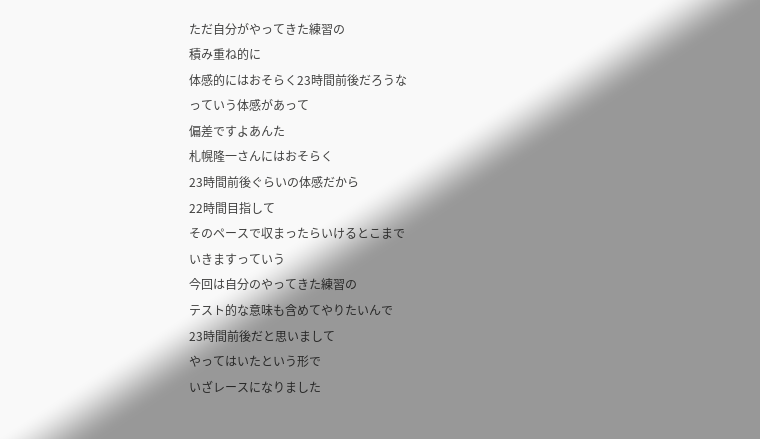ただ自分がやってきた練習の
積み重ね的に
体感的にはおそらく23時間前後だろうな
っていう体感があって
偏差ですよあんた
札幌隆一さんにはおそらく
23時間前後ぐらいの体感だから
22時間目指して
そのペースで収まったらいけるとこまで
いきますっていう
今回は自分のやってきた練習の
テスト的な意味も含めてやりたいんで
23時間前後だと思いまして
やってはいたという形で
いざレースになりました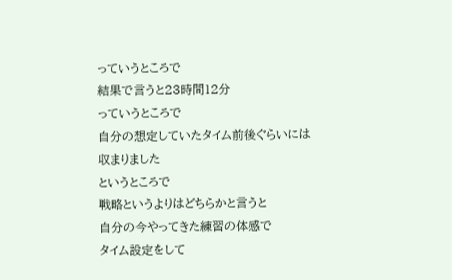っていうところで
結果で言うと23時間12分
っていうところで
自分の想定していたタイム前後ぐらいには
収まりました
というところで
戦略というよりはどちらかと言うと
自分の今やってきた練習の体感で
タイム設定をして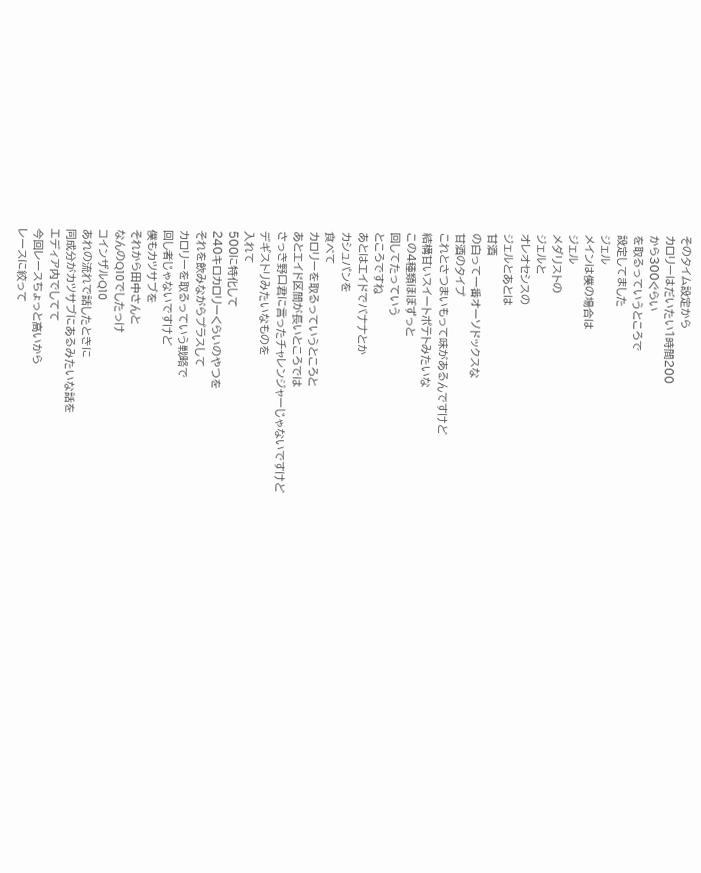そのタイム設定から
カロリーはだいたい1時間200
から300ぐらい
を取るっていうところで
設定してました
ジェル
メインは僕の場合は
ジェル
メダリストの
ジェルと
オレオセシスの
ジェルとあとは
甘酒
の白って一番オーソドックスな
甘酒のタイプ
これとさつまいもって味があるんですけど
結構甘いスイートポテトみたいな
この4種類ほぼずっと
回してたっていう
ところですね
あとはエイドでバナナとか
カシュパンを
食べて
カロリーを取るっていうところと
あとエイド区間が長いところでは
さっき野口君に言ったチャレンジャーじゃないですけど
デギストリみたいなものを
入れて
500に特化して
240キロカロリーくらいのやつを
それを飲みながらプラスして
カロリーを取るっていう戦略で
回し者じゃないですけど
僕もカツサブを
それから田中さんと
なんのQ10でしたっけ
コインザルQ10
あれの流れで話したときに
同成分がカツサブにあるみたいな話を
エディア内でしてて
今回レースちょっと高いから
レースに絞って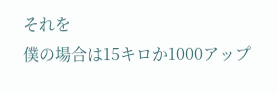それを
僕の場合は15キロか1000アップ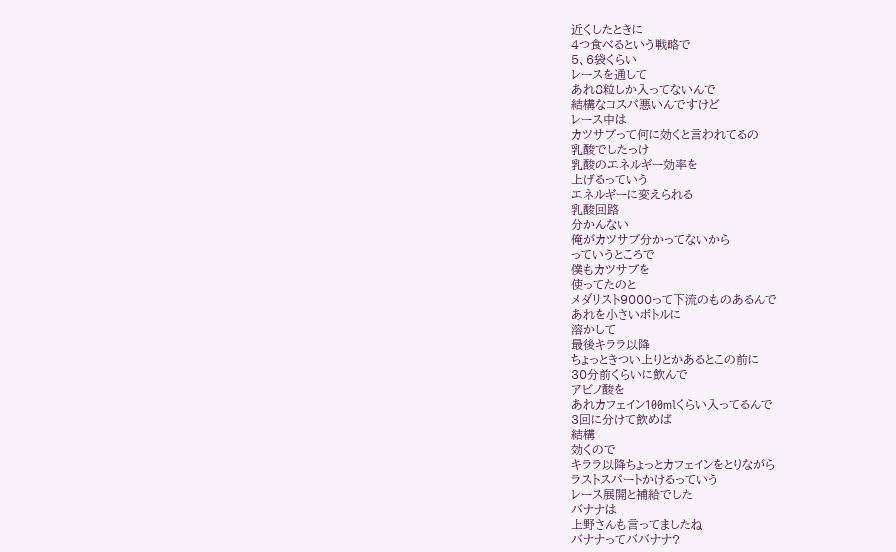近くしたときに
4つ食べるという戦略で
5、6袋くらい
レースを通して
あれ8粒しか入ってないんで
結構なコスパ悪いんですけど
レース中は
カツサブって何に効くと言われてるの
乳酸でしたっけ
乳酸のエネルギー効率を
上げるっていう
エネルギーに変えられる
乳酸回路
分かんない
俺がカツサブ分かってないから
っていうところで
僕もカツサブを
使ってたのと
メダリスト9000って下流のものあるんで
あれを小さいボトルに
溶かして
最後キララ以降
ちょっときつい上りとかあるとこの前に
30分前くらいに飲んで
アビノ酸を
あれカフェイン100mlくらい入ってるんで
3回に分けて飲めば
結構
効くので
キララ以降ちょっとカフェインをとりながら
ラストスパートかけるっていう
レース展開と補給でした
バナナは
上野さんも言ってましたね
バナナってババナナ?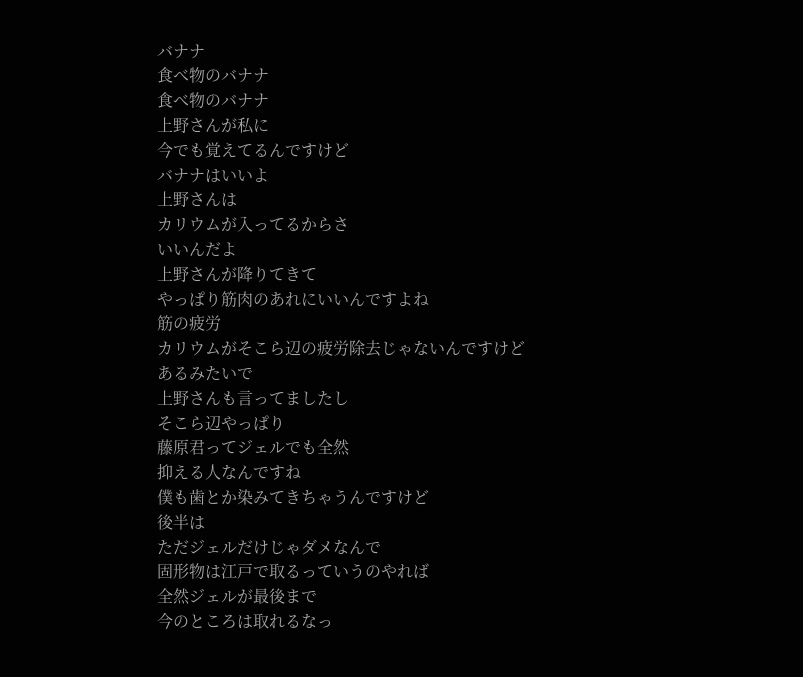バナナ
食べ物のバナナ
食べ物のバナナ
上野さんが私に
今でも覚えてるんですけど
バナナはいいよ
上野さんは
カリウムが入ってるからさ
いいんだよ
上野さんが降りてきて
やっぱり筋肉のあれにいいんですよね
筋の疲労
カリウムがそこら辺の疲労除去じゃないんですけど
あるみたいで
上野さんも言ってましたし
そこら辺やっぱり
藤原君ってジェルでも全然
抑える人なんですね
僕も歯とか染みてきちゃうんですけど
後半は
ただジェルだけじゃダメなんで
固形物は江戸で取るっていうのやれば
全然ジェルが最後まで
今のところは取れるなっ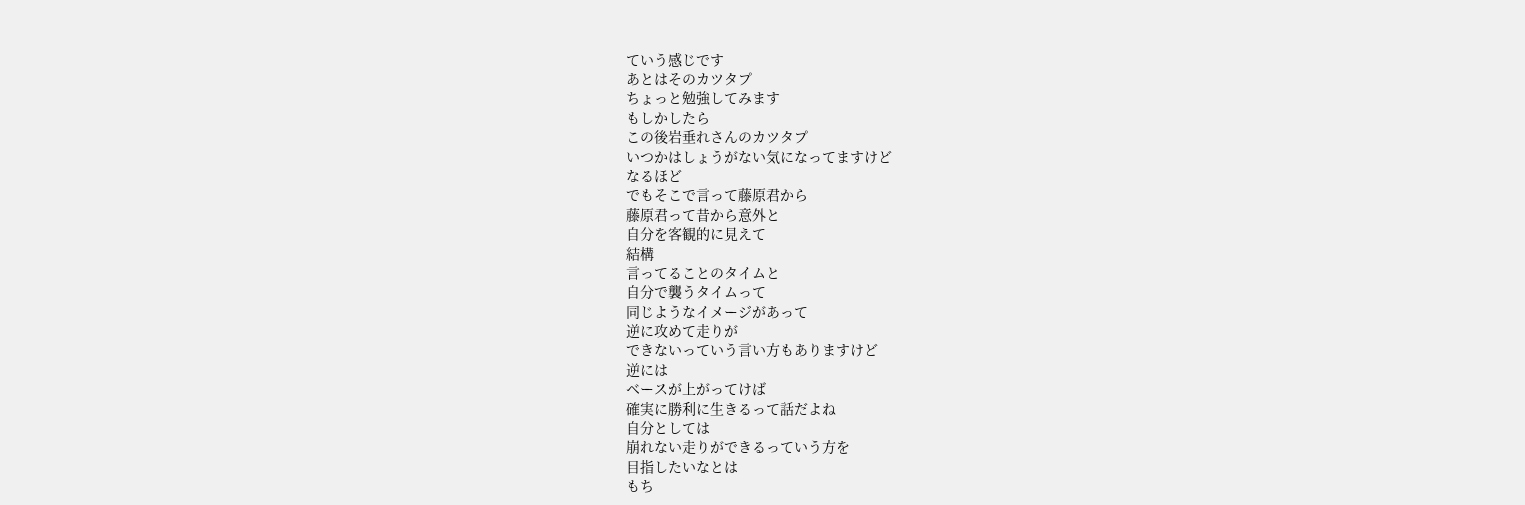ていう感じです
あとはそのカツタプ
ちょっと勉強してみます
もしかしたら
この後岩垂れさんのカツタプ
いつかはしょうがない気になってますけど
なるほど
でもそこで言って藤原君から
藤原君って昔から意外と
自分を客観的に見えて
結構
言ってることのタイムと
自分で襲うタイムって
同じようなイメージがあって
逆に攻めて走りが
できないっていう言い方もありますけど
逆には
ベースが上がってけば
確実に勝利に生きるって話だよね
自分としては
崩れない走りができるっていう方を
目指したいなとは
もち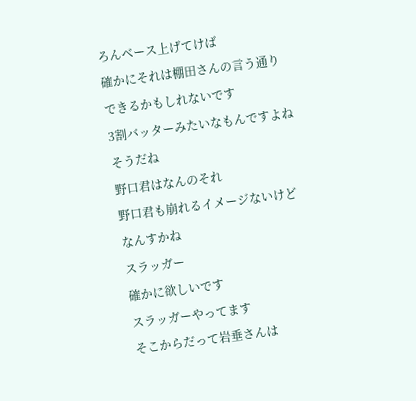ろんベース上げてけば
確かにそれは棚田さんの言う通り
できるかもしれないです
3割バッターみたいなもんですよね
そうだね
野口君はなんのそれ
野口君も崩れるイメージないけど
なんすかね
スラッガー
確かに欲しいです
スラッガーやってます
そこからだって岩垂さんは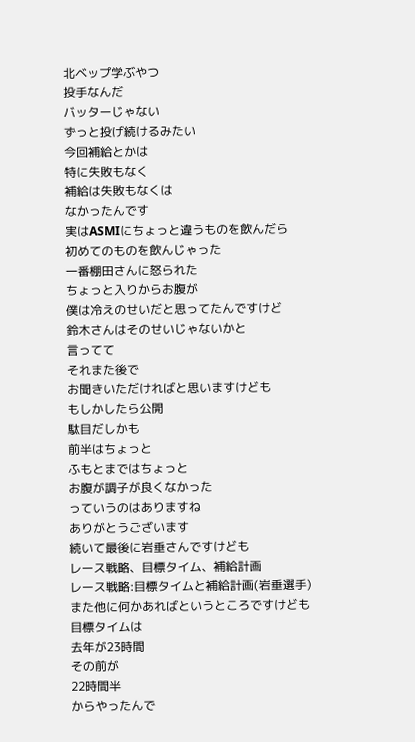北ベップ学ぶやつ
投手なんだ
バッターじゃない
ずっと投げ続けるみたい
今回補給とかは
特に失敗もなく
補給は失敗もなくは
なかったんです
実はASMIにちょっと違うものを飲んだら
初めてのものを飲んじゃった
一番棚田さんに怒られた
ちょっと入りからお腹が
僕は冷えのせいだと思ってたんですけど
鈴木さんはそのせいじゃないかと
言ってて
それまた後で
お聞きいただければと思いますけども
もしかしたら公開
駄目だしかも
前半はちょっと
ふもとまではちょっと
お腹が調子が良くなかった
っていうのはありますね
ありがとうございます
続いて最後に岩垂さんですけども
レース戦略、目標タイム、補給計画
レース戦略:目標タイムと補給計画(岩垂選手)
また他に何かあればというところですけども
目標タイムは
去年が23時間
その前が
22時間半
からやったんで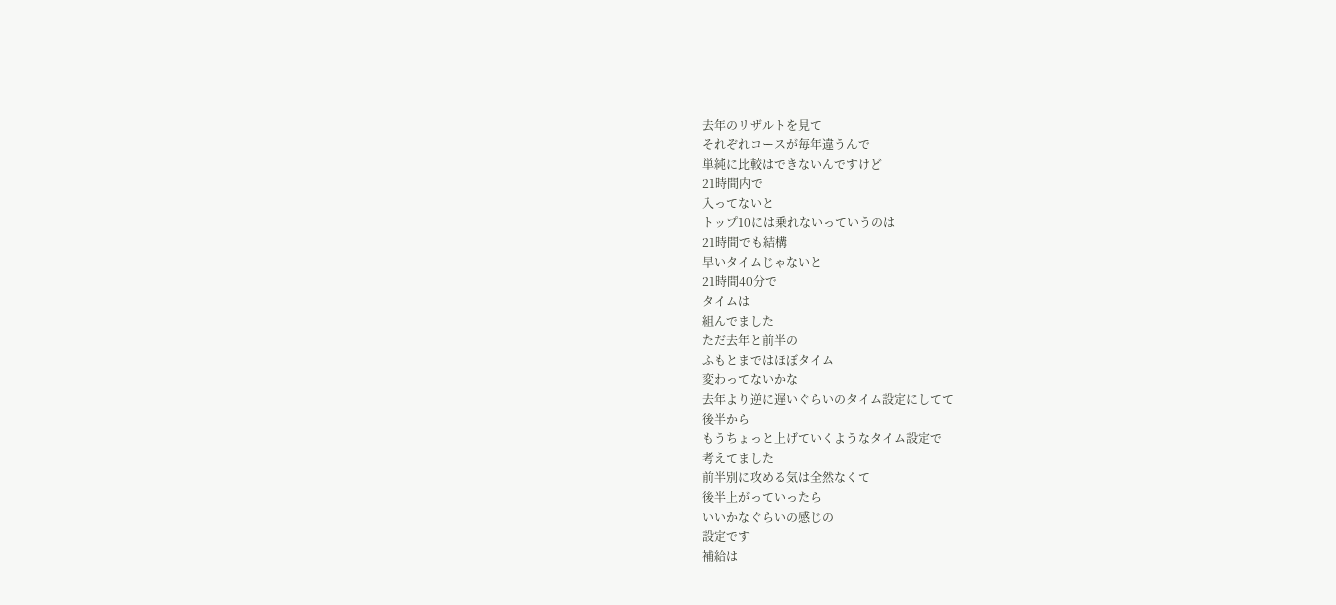去年のリザルトを見て
それぞれコースが毎年違うんで
単純に比較はできないんですけど
21時間内で
入ってないと
トップ10には乗れないっていうのは
21時間でも結構
早いタイムじゃないと
21時間40分で
タイムは
組んでました
ただ去年と前半の
ふもとまではほぼタイム
変わってないかな
去年より逆に遅いぐらいのタイム設定にしてて
後半から
もうちょっと上げていくようなタイム設定で
考えてました
前半別に攻める気は全然なくて
後半上がっていったら
いいかなぐらいの感じの
設定です
補給は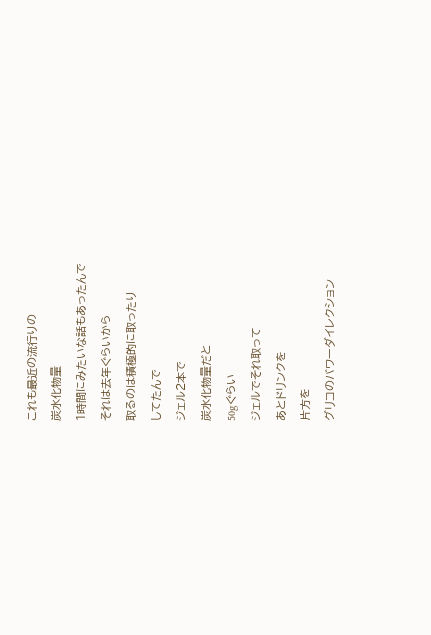これも最近の流行りの
炭水化物量
1時間にみたいな話もあったんで
それは去年ぐらいから
取るのは積極的に取ったり
してたんで
ジェル2本で
炭水化物量だと
50gぐらい
ジェルでそれ取って
あとドリンクを
片方を
グリコのバワーダイレクション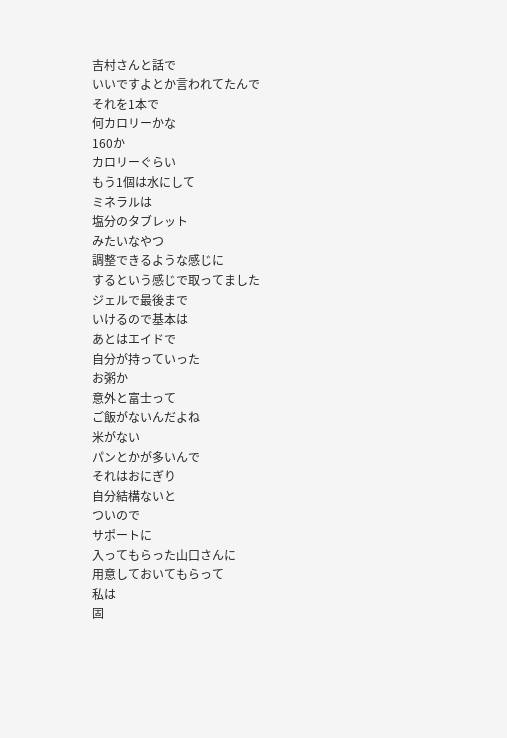吉村さんと話で
いいですよとか言われてたんで
それを1本で
何カロリーかな
160か
カロリーぐらい
もう1個は水にして
ミネラルは
塩分のタブレット
みたいなやつ
調整できるような感じに
するという感じで取ってました
ジェルで最後まで
いけるので基本は
あとはエイドで
自分が持っていった
お粥か
意外と富士って
ご飯がないんだよね
米がない
パンとかが多いんで
それはおにぎり
自分結構ないと
ついので
サポートに
入ってもらった山口さんに
用意しておいてもらって
私は
固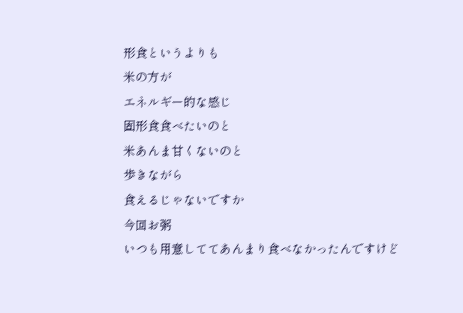形食というよりも
米の方が
エネルギー的な感じ
固形食食べたいのと
米あんま甘くないのと
歩きながら
食えるじゃないですか
今回お粥
いつも用意しててあんまり食べなかったんですけど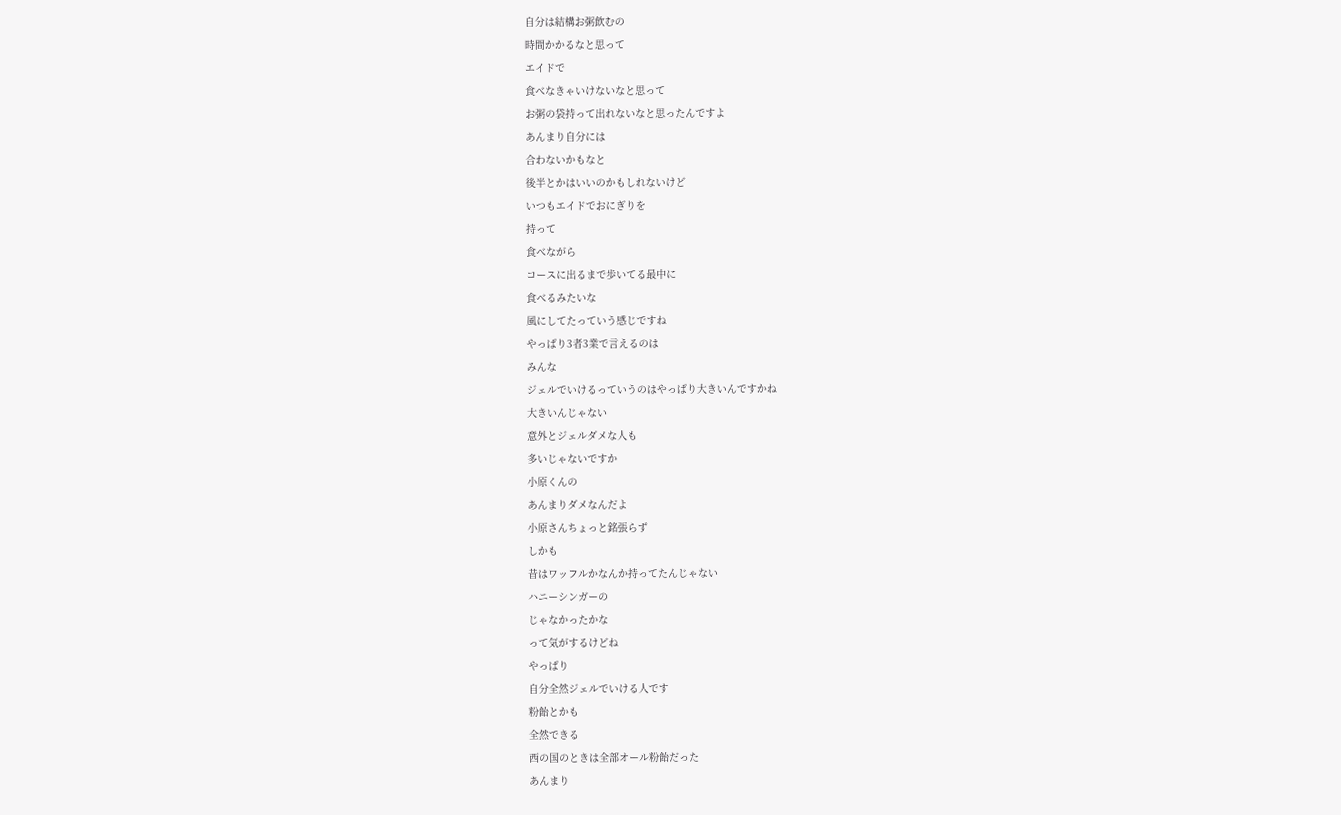自分は結構お粥飲むの
時間かかるなと思って
エイドで
食べなきゃいけないなと思って
お粥の袋持って出れないなと思ったんですよ
あんまり自分には
合わないかもなと
後半とかはいいのかもしれないけど
いつもエイドでおにぎりを
持って
食べながら
コースに出るまで歩いてる最中に
食べるみたいな
風にしてたっていう感じですね
やっぱり3者3業で言えるのは
みんな
ジェルでいけるっていうのはやっぱり大きいんですかね
大きいんじゃない
意外とジェルダメな人も
多いじゃないですか
小原くんの
あんまりダメなんだよ
小原さんちょっと銘張らず
しかも
昔はワッフルかなんか持ってたんじゃない
ハニーシンガーの
じゃなかったかな
って気がするけどね
やっぱり
自分全然ジェルでいける人です
粉飴とかも
全然できる
西の国のときは全部オール粉飴だった
あんまり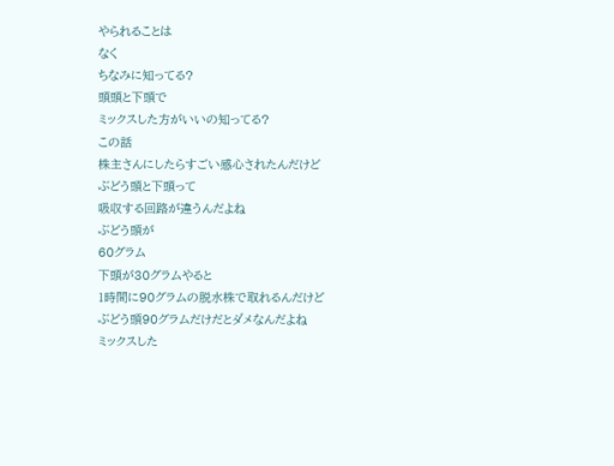やられることは
なく
ちなみに知ってる?
頭頭と下頭で
ミックスした方がいいの知ってる?
この話
株主さんにしたらすごい感心されたんだけど
ぶどう頭と下頭って
吸収する回路が違うんだよね
ぶどう頭が
60グラム
下頭が30グラムやると
1時間に90グラムの脱水株で取れるんだけど
ぶどう頭90グラムだけだとダメなんだよね
ミックスした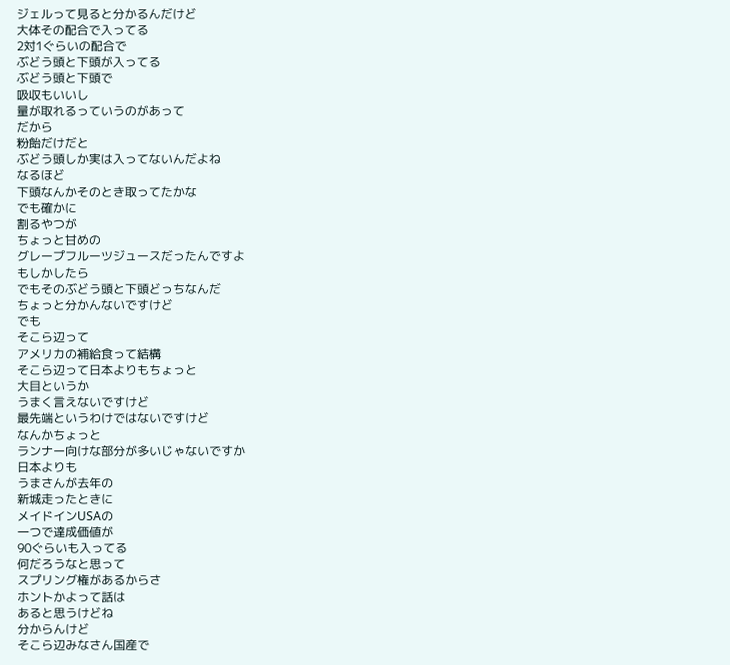ジェルって見ると分かるんだけど
大体その配合で入ってる
2対1ぐらいの配合で
ぶどう頭と下頭が入ってる
ぶどう頭と下頭で
吸収もいいし
量が取れるっていうのがあって
だから
粉飴だけだと
ぶどう頭しか実は入ってないんだよね
なるほど
下頭なんかそのとき取ってたかな
でも確かに
割るやつが
ちょっと甘めの
グレープフルーツジュースだったんですよ
もしかしたら
でもそのぶどう頭と下頭どっちなんだ
ちょっと分かんないですけど
でも
そこら辺って
アメリカの補給食って結構
そこら辺って日本よりもちょっと
大目というか
うまく言えないですけど
最先端というわけではないですけど
なんかちょっと
ランナー向けな部分が多いじゃないですか
日本よりも
うまさんが去年の
新城走ったときに
メイドインUSAの
一つで達成価値が
90ぐらいも入ってる
何だろうなと思って
スプリング権があるからさ
ホントかよって話は
あると思うけどね
分からんけど
そこら辺みなさん国産で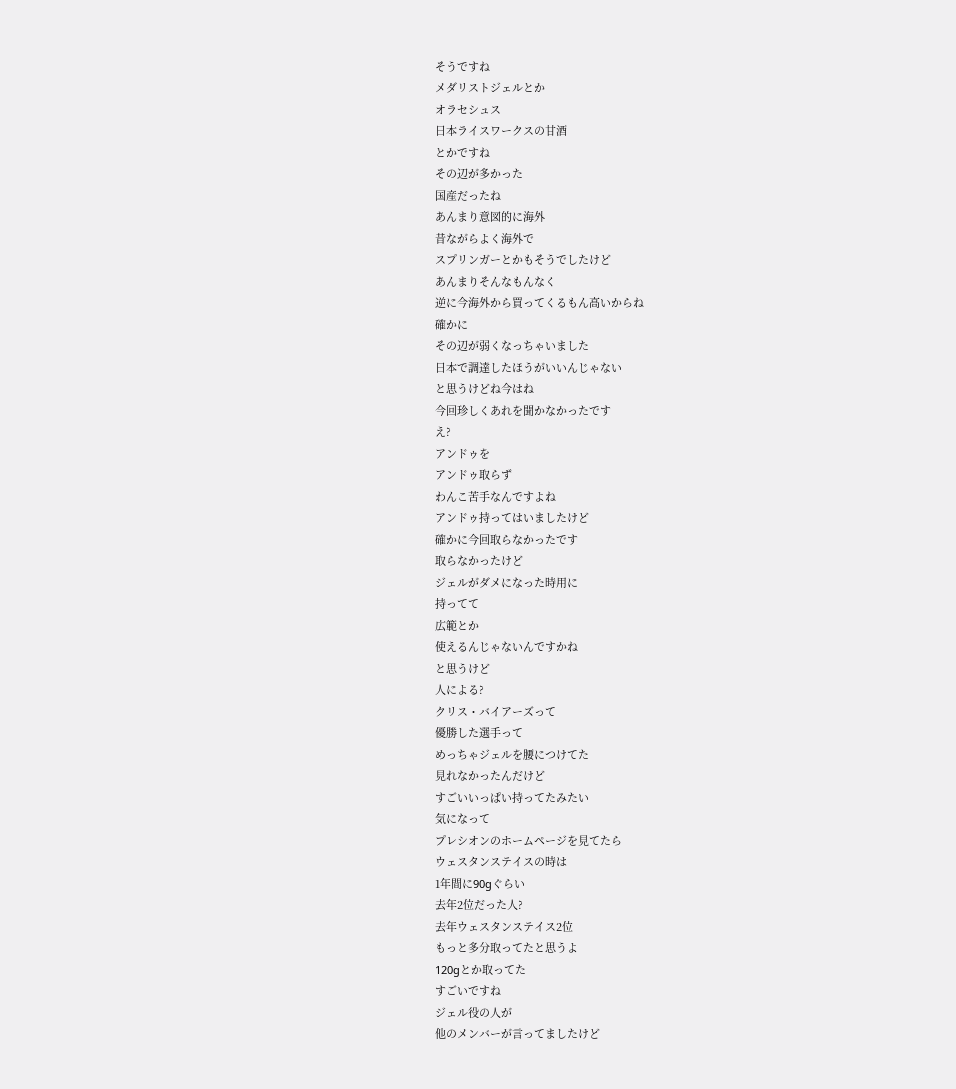そうですね
メダリストジェルとか
オラセシュス
日本ライスワークスの甘酒
とかですね
その辺が多かった
国産だったね
あんまり意図的に海外
昔ながらよく海外で
スプリンガーとかもそうでしたけど
あんまりそんなもんなく
逆に今海外から買ってくるもん高いからね
確かに
その辺が弱くなっちゃいました
日本で調達したほうがいいんじゃない
と思うけどね今はね
今回珍しくあれを聞かなかったです
え?
アンドゥを
アンドゥ取らず
わんこ苦手なんですよね
アンドゥ持ってはいましたけど
確かに今回取らなかったです
取らなかったけど
ジェルがダメになった時用に
持ってて
広範とか
使えるんじゃないんですかね
と思うけど
人による?
クリス・バイアーズって
優勝した選手って
めっちゃジェルを腰につけてた
見れなかったんだけど
すごいいっぱい持ってたみたい
気になって
プレシオンのホームページを見てたら
ウェスタンステイスの時は
1年間に90gぐらい
去年2位だった人?
去年ウェスタンステイス2位
もっと多分取ってたと思うよ
120gとか取ってた
すごいですね
ジェル役の人が
他のメンバーが言ってましたけど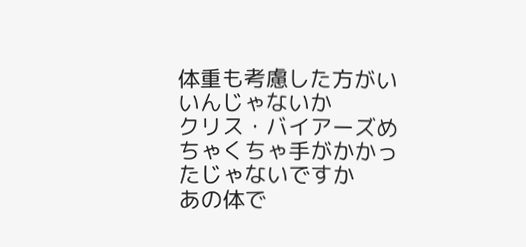体重も考慮した方がいいんじゃないか
クリス・バイアーズめちゃくちゃ手がかかったじゃないですか
あの体で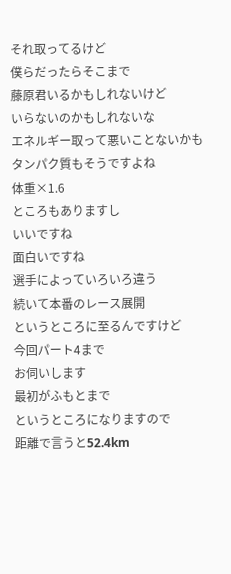それ取ってるけど
僕らだったらそこまで
藤原君いるかもしれないけど
いらないのかもしれないな
エネルギー取って悪いことないかも
タンパク質もそうですよね
体重×1.6
ところもありますし
いいですね
面白いですね
選手によっていろいろ違う
続いて本番のレース展開
というところに至るんですけど
今回パート4まで
お伺いします
最初がふもとまで
というところになりますので
距離で言うと52.4km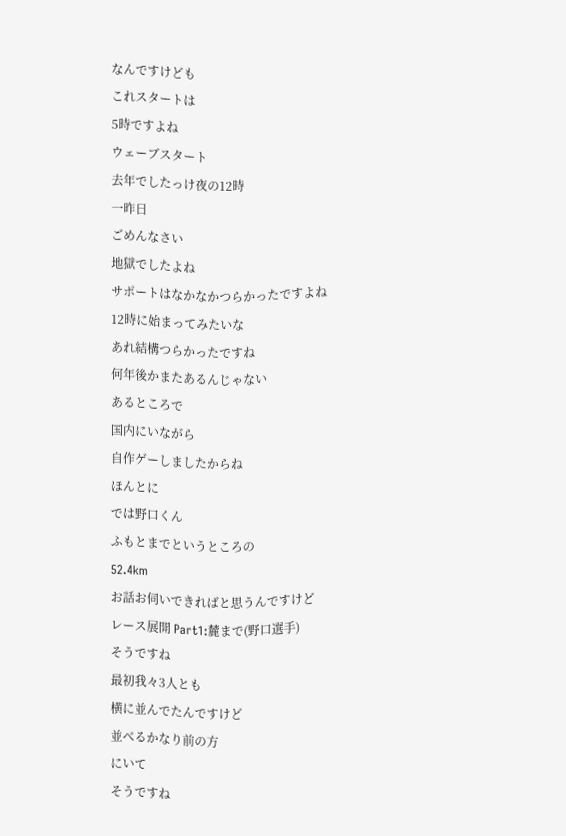なんですけども
これスタートは
5時ですよね
ウェーブスタート
去年でしたっけ夜の12時
一昨日
ごめんなさい
地獄でしたよね
サポートはなかなかつらかったですよね
12時に始まってみたいな
あれ結構つらかったですね
何年後かまたあるんじゃない
あるところで
国内にいながら
自作ゲーしましたからね
ほんとに
では野口くん
ふもとまでというところの
52.4km
お話お伺いできればと思うんですけど
レース展開 Part1:麓まで(野口選手)
そうですね
最初我々3人とも
横に並んでたんですけど
並べるかなり前の方
にいて
そうですね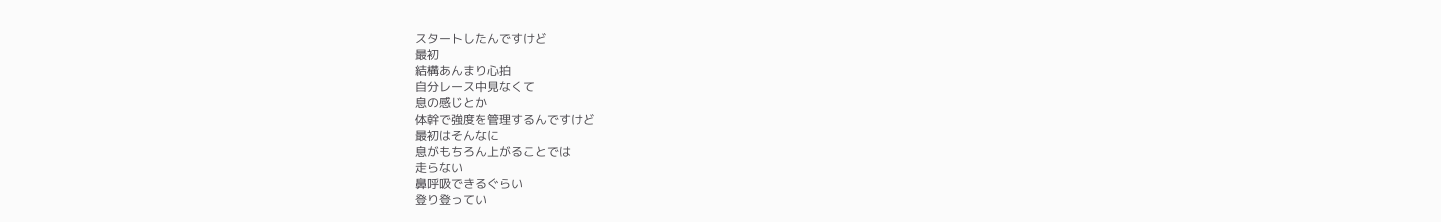スタートしたんですけど
最初
結構あんまり心拍
自分レース中見なくて
息の感じとか
体幹で強度を管理するんですけど
最初はそんなに
息がもちろん上がることでは
走らない
鼻呼吸できるぐらい
登り登ってい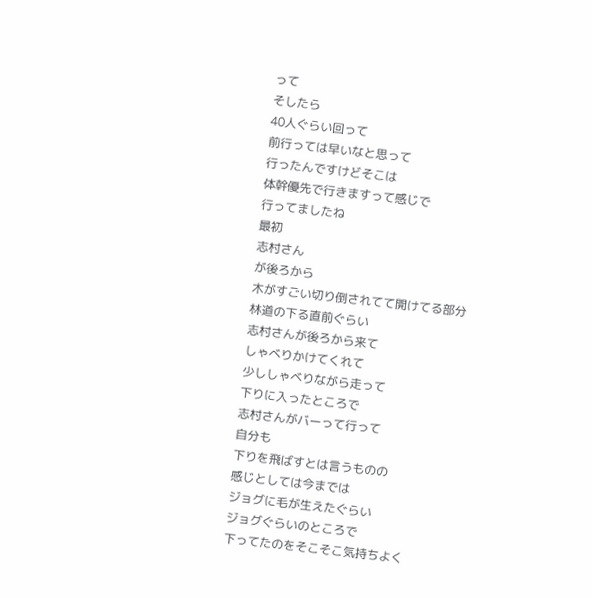って
そしたら
40人ぐらい回って
前行っては早いなと思って
行ったんですけどそこは
体幹優先で行きますって感じで
行ってましたね
最初
志村さん
が後ろから
木がすごい切り倒されてて開けてる部分
林道の下る直前ぐらい
志村さんが後ろから来て
しゃべりかけてくれて
少ししゃべりながら走って
下りに入ったところで
志村さんがバーって行って
自分も
下りを飛ばすとは言うものの
感じとしては今までは
ジョグに毛が生えたぐらい
ジョグぐらいのところで
下ってたのをそこそこ気持ちよく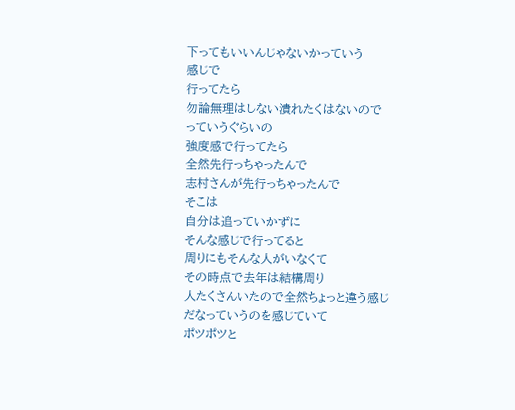下ってもいいんじゃないかっていう
感じで
行ってたら
勿論無理はしない潰れたくはないので
っていうぐらいの
強度感で行ってたら
全然先行っちゃったんで
志村さんが先行っちゃったんで
そこは
自分は追っていかずに
そんな感じで行ってると
周りにもそんな人がいなくて
その時点で去年は結構周り
人たくさんいたので全然ちょっと違う感じ
だなっていうのを感じていて
ポツポツと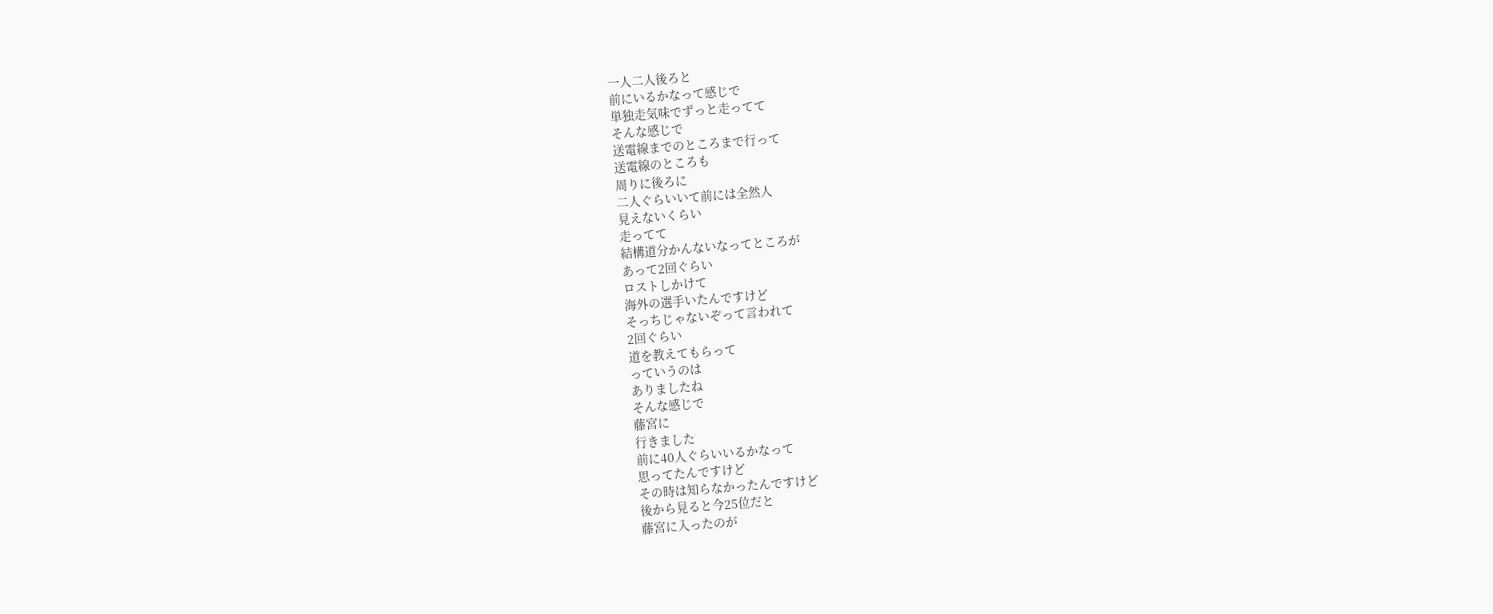一人二人後ろと
前にいるかなって感じで
単独走気味でずっと走ってて
そんな感じで
送電線までのところまで行って
送電線のところも
周りに後ろに
二人ぐらいいて前には全然人
見えないくらい
走ってて
結構道分かんないなってところが
あって2回ぐらい
ロストしかけて
海外の選手いたんですけど
そっちじゃないぞって言われて
2回ぐらい
道を教えてもらって
っていうのは
ありましたね
そんな感じで
藤宮に
行きました
前に40人ぐらいいるかなって
思ってたんですけど
その時は知らなかったんですけど
後から見ると今25位だと
藤宮に入ったのが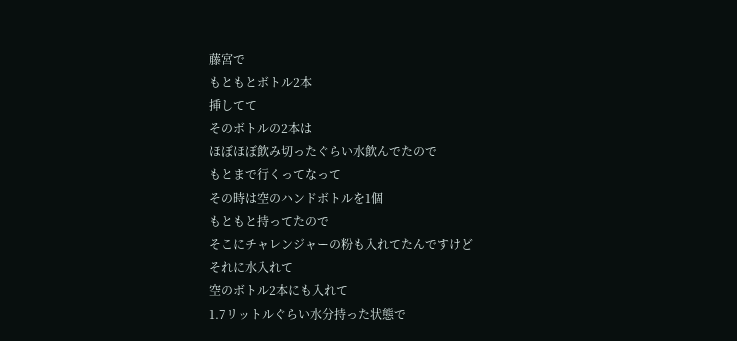藤宮で
もともとボトル2本
挿してて
そのボトルの2本は
ほぼほぼ飲み切ったぐらい水飲んでたので
もとまで行くってなって
その時は空のハンドボトルを1個
もともと持ってたので
そこにチャレンジャーの粉も入れてたんですけど
それに水入れて
空のボトル2本にも入れて
1.7リットルぐらい水分持った状態で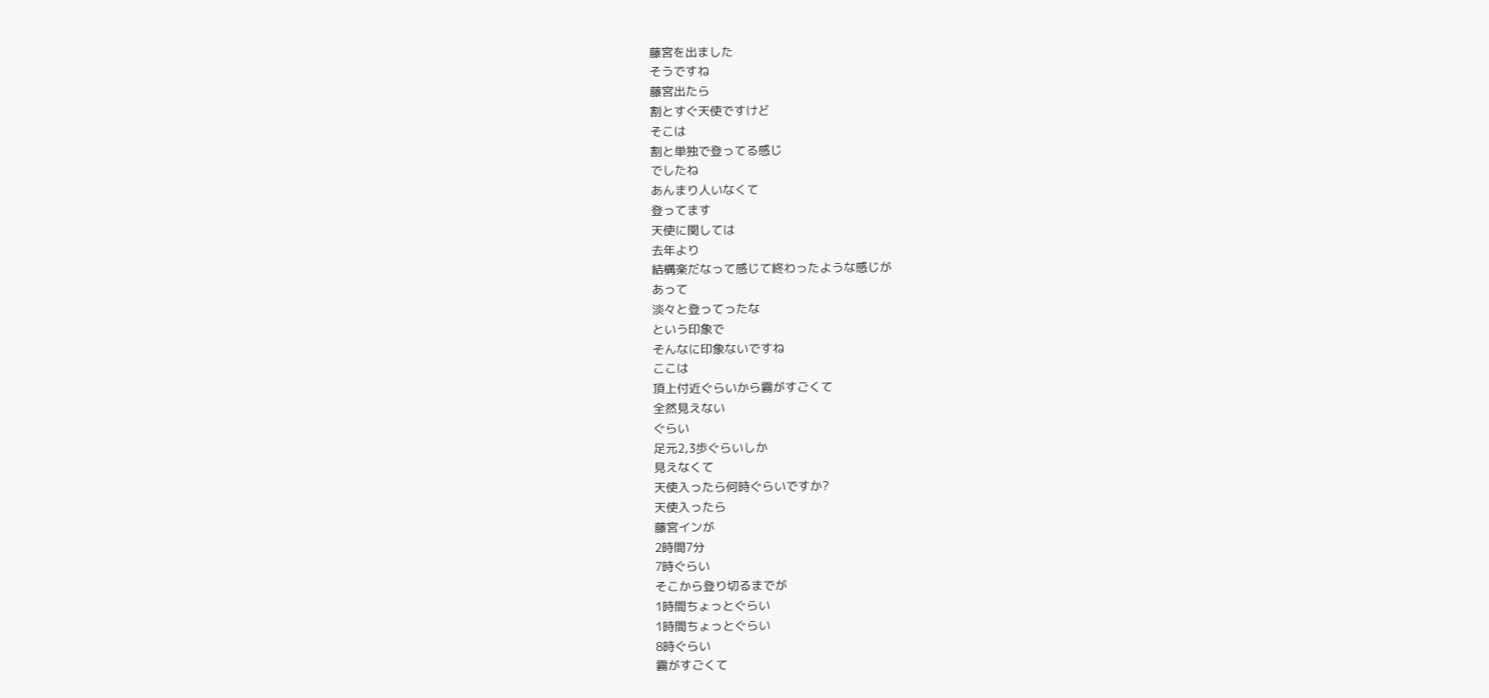藤宮を出ました
そうですね
藤宮出たら
割とすぐ天使ですけど
そこは
割と単独で登ってる感じ
でしたね
あんまり人いなくて
登ってます
天使に関しては
去年より
結構楽だなって感じて終わったような感じが
あって
淡々と登ってったな
という印象で
そんなに印象ないですね
ここは
頂上付近ぐらいから霧がすごくて
全然見えない
ぐらい
足元2,3歩ぐらいしか
見えなくて
天使入ったら何時ぐらいですか?
天使入ったら
藤宮インが
2時間7分
7時ぐらい
そこから登り切るまでが
1時間ちょっとぐらい
1時間ちょっとぐらい
8時ぐらい
霧がすごくて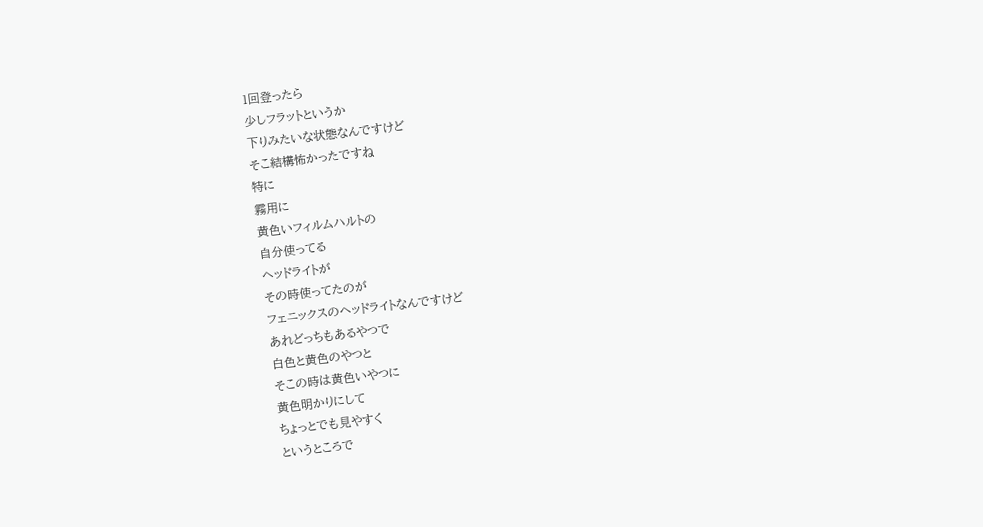1回登ったら
少しフラットというか
下りみたいな状態なんですけど
そこ結構怖かったですね
特に
霧用に
黄色いフィルムハルトの
自分使ってる
ヘッドライトが
その時使ってたのが
フェニックスのヘッドライトなんですけど
あれどっちもあるやつで
白色と黄色のやつと
そこの時は黄色いやつに
黄色明かりにして
ちょっとでも見やすく
というところで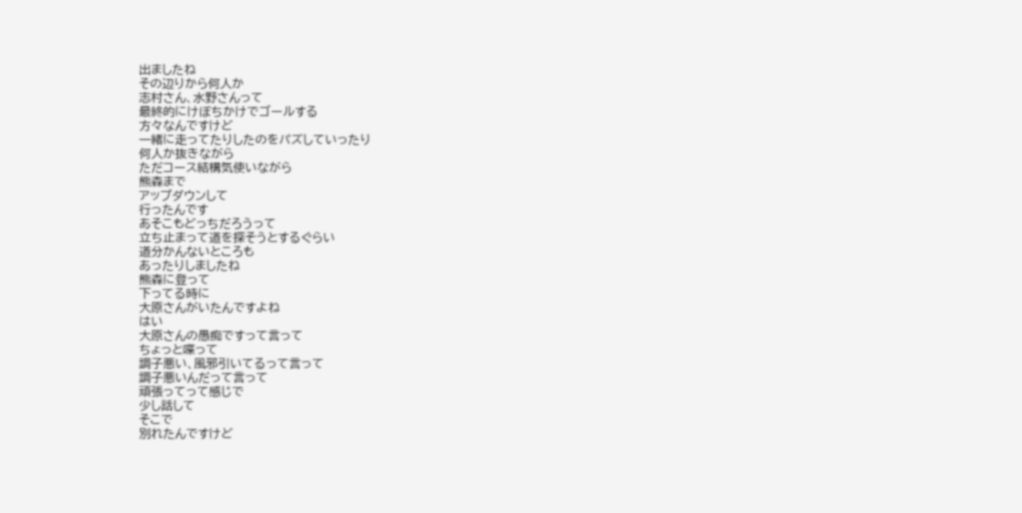出ましたね
その辺りから何人か
志村さん、水野さんって
最終的にけぼちかけでゴールする
方々なんですけど
一緒に走ってたりしたのをパズしていったり
何人か抜きながら
ただコース結構気使いながら
熊森まで
アップダウンして
行ったんです
あそこもどっちだろうって
立ち止まって道を探そうとするぐらい
道分かんないところも
あったりしましたね
熊森に登って
下ってる時に
大原さんがいたんですよね
はい
大原さんの愚痴ですって言って
ちょっと喋って
調子悪い、風邪引いてるって言って
調子悪いんだって言って
頑張ってって感じで
少し話して
そこで
別れたんですけど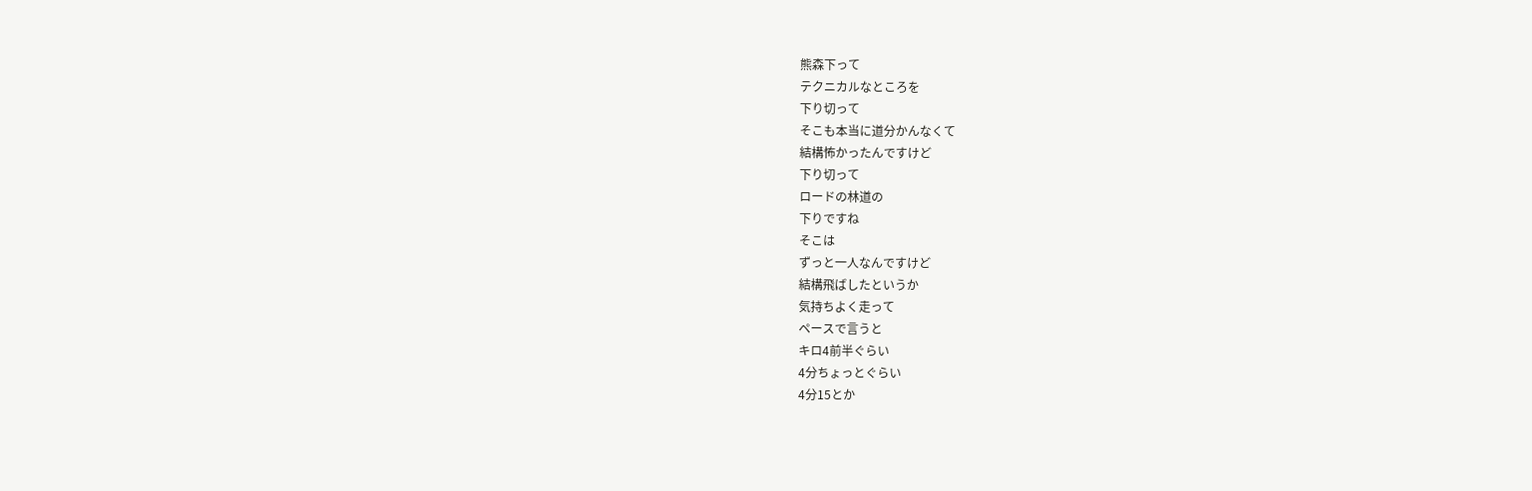熊森下って
テクニカルなところを
下り切って
そこも本当に道分かんなくて
結構怖かったんですけど
下り切って
ロードの林道の
下りですね
そこは
ずっと一人なんですけど
結構飛ばしたというか
気持ちよく走って
ペースで言うと
キロ4前半ぐらい
4分ちょっとぐらい
4分15とか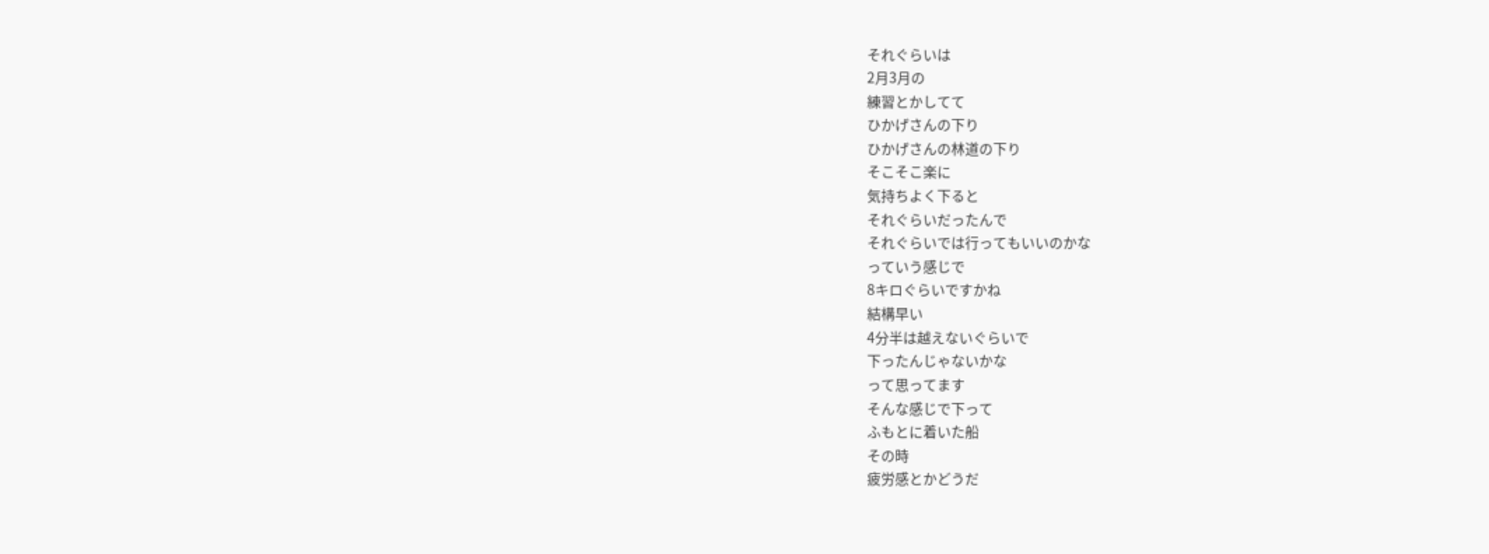それぐらいは
2月3月の
練習とかしてて
ひかげさんの下り
ひかげさんの林道の下り
そこそこ楽に
気持ちよく下ると
それぐらいだったんで
それぐらいでは行ってもいいのかな
っていう感じで
8キロぐらいですかね
結構早い
4分半は越えないぐらいで
下ったんじゃないかな
って思ってます
そんな感じで下って
ふもとに着いた船
その時
疲労感とかどうだ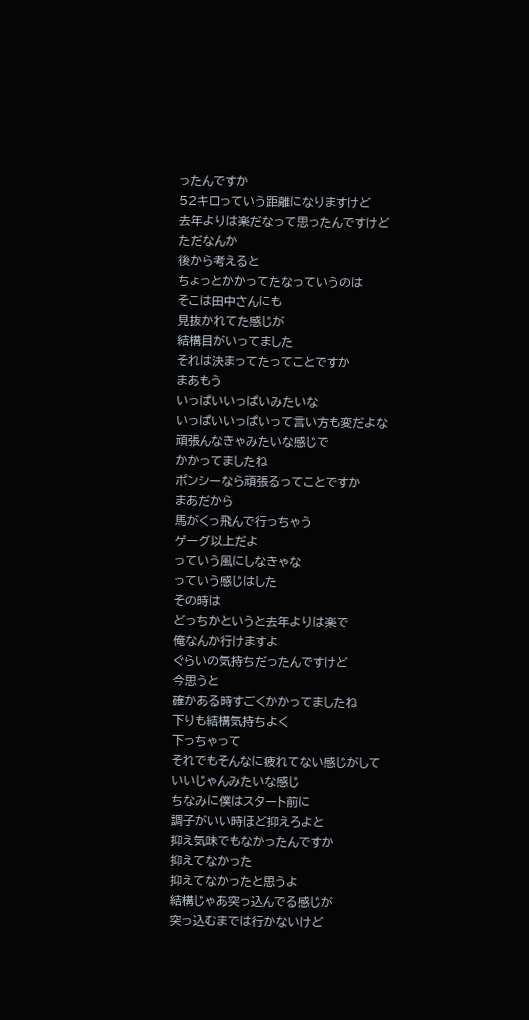ったんですか
52キロっていう距離になりますけど
去年よりは楽だなって思ったんですけど
ただなんか
後から考えると
ちょっとかかってたなっていうのは
そこは田中さんにも
見抜かれてた感じが
結構目がいってました
それは決まってたってことですか
まあもう
いっぱいいっぱいみたいな
いっぱいいっぱいって言い方も変だよな
頑張んなきゃみたいな感じで
かかってましたね
ポンシーなら頑張るってことですか
まあだから
馬がくっ飛んで行っちゃう
ゲーグ以上だよ
っていう風にしなきゃな
っていう感じはした
その時は
どっちかというと去年よりは楽で
俺なんか行けますよ
ぐらいの気持ちだったんですけど
今思うと
確かある時すごくかかってましたね
下りも結構気持ちよく
下っちゃって
それでもそんなに疲れてない感じがして
いいじゃんみたいな感じ
ちなみに僕はスタート前に
調子がいい時ほど抑えろよと
抑え気味でもなかったんですか
抑えてなかった
抑えてなかったと思うよ
結構じゃあ突っ込んでる感じが
突っ込むまでは行かないけど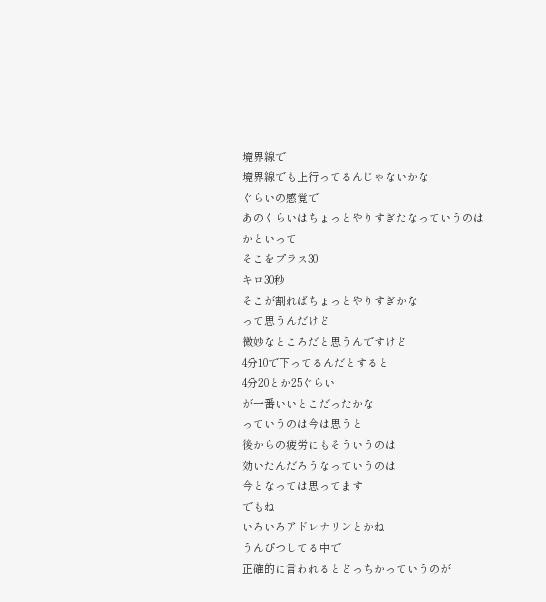境界線で
境界線でも上行ってるんじゃないかな
ぐらいの感覚で
あのくらいはちょっとやりすぎたなっていうのは
かといって
そこをプラス30
キロ30秒
そこが割ればちょっとやりすぎかな
って思うんだけど
微妙なところだと思うんですけど
4分10で下ってるんだとすると
4分20とか25ぐらい
が一番いいとこだったかな
っていうのは今は思うと
後からの疲労にもそういうのは
効いたんだろうなっていうのは
今となっては思ってます
でもね
いろいろアドレナリンとかね
うんぴつしてる中で
正確的に言われるとどっちかっていうのが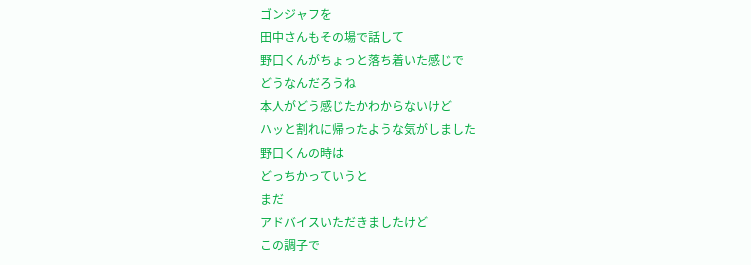ゴンジャフを
田中さんもその場で話して
野口くんがちょっと落ち着いた感じで
どうなんだろうね
本人がどう感じたかわからないけど
ハッと割れに帰ったような気がしました
野口くんの時は
どっちかっていうと
まだ
アドバイスいただきましたけど
この調子で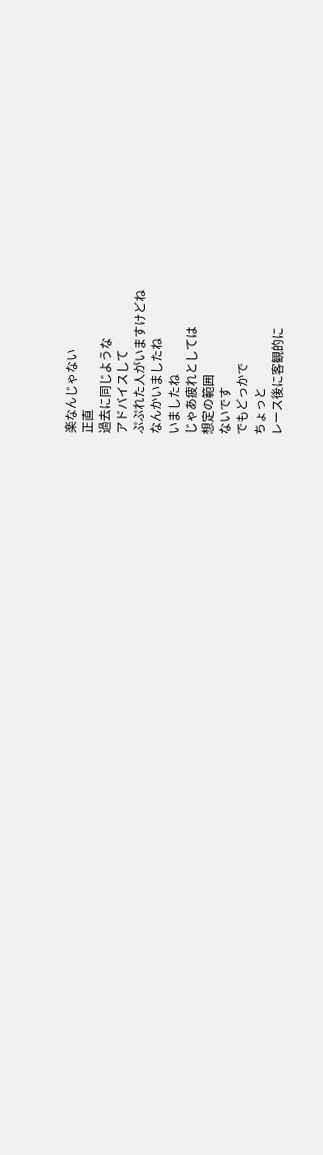楽なんじゃない
正直
過去に同じような
アドバイスして
ぷぷれた人がいますけどね
なんかいましたね
いましたね
じゃあ疲れとしては
想定の範囲
ないです
でもどっかで
ちょっと
レース後に客観的に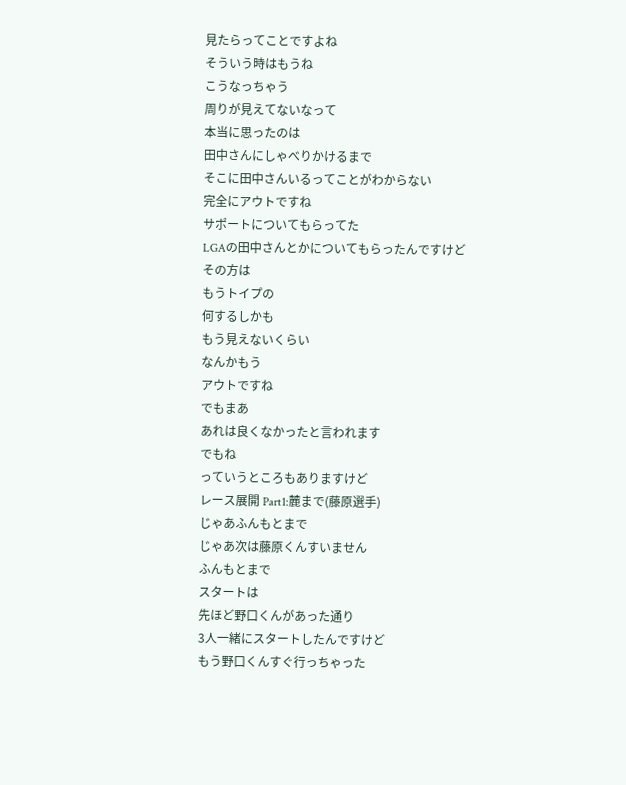見たらってことですよね
そういう時はもうね
こうなっちゃう
周りが見えてないなって
本当に思ったのは
田中さんにしゃべりかけるまで
そこに田中さんいるってことがわからない
完全にアウトですね
サポートについてもらってた
LGAの田中さんとかについてもらったんですけど
その方は
もうトイプの
何するしかも
もう見えないくらい
なんかもう
アウトですね
でもまあ
あれは良くなかったと言われます
でもね
っていうところもありますけど
レース展開 Part1:麓まで(藤原選手)
じゃあふんもとまで
じゃあ次は藤原くんすいません
ふんもとまで
スタートは
先ほど野口くんがあった通り
3人一緒にスタートしたんですけど
もう野口くんすぐ行っちゃった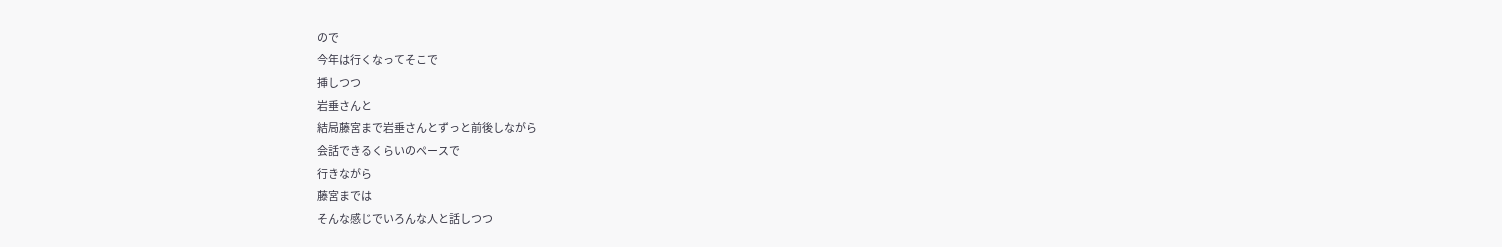ので
今年は行くなってそこで
挿しつつ
岩垂さんと
結局藤宮まで岩垂さんとずっと前後しながら
会話できるくらいのペースで
行きながら
藤宮までは
そんな感じでいろんな人と話しつつ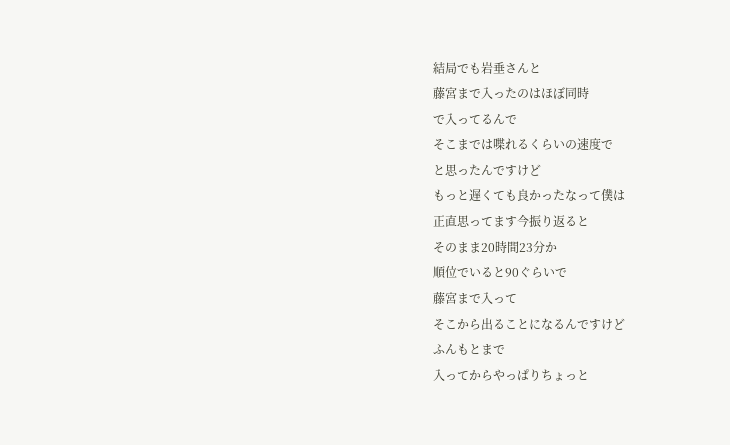結局でも岩垂さんと
藤宮まで入ったのはほぼ同時
で入ってるんで
そこまでは喋れるくらいの速度で
と思ったんですけど
もっと遅くても良かったなって僕は
正直思ってます今振り返ると
そのまま20時間23分か
順位でいると90ぐらいで
藤宮まで入って
そこから出ることになるんですけど
ふんもとまで
入ってからやっぱりちょっと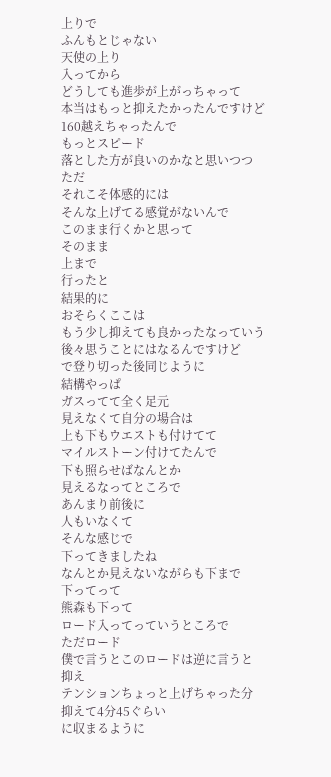上りで
ふんもとじゃない
天使の上り
入ってから
どうしても進歩が上がっちゃって
本当はもっと抑えたかったんですけど
160越えちゃったんで
もっとスピード
落とした方が良いのかなと思いつつ
ただ
それこそ体感的には
そんな上げてる感覚がないんで
このまま行くかと思って
そのまま
上まで
行ったと
結果的に
おそらくここは
もう少し抑えても良かったなっていう
後々思うことにはなるんですけど
で登り切った後同じように
結構やっぱ
ガスってて全く足元
見えなくて自分の場合は
上も下もウエストも付けてて
マイルストーン付けてたんで
下も照らせばなんとか
見えるなってところで
あんまり前後に
人もいなくて
そんな感じで
下ってきましたね
なんとか見えないながらも下まで
下ってって
熊森も下って
ロード入ってっていうところで
ただロード
僕で言うとこのロードは逆に言うと
抑え
テンションちょっと上げちゃった分
抑えて4分45ぐらい
に収まるように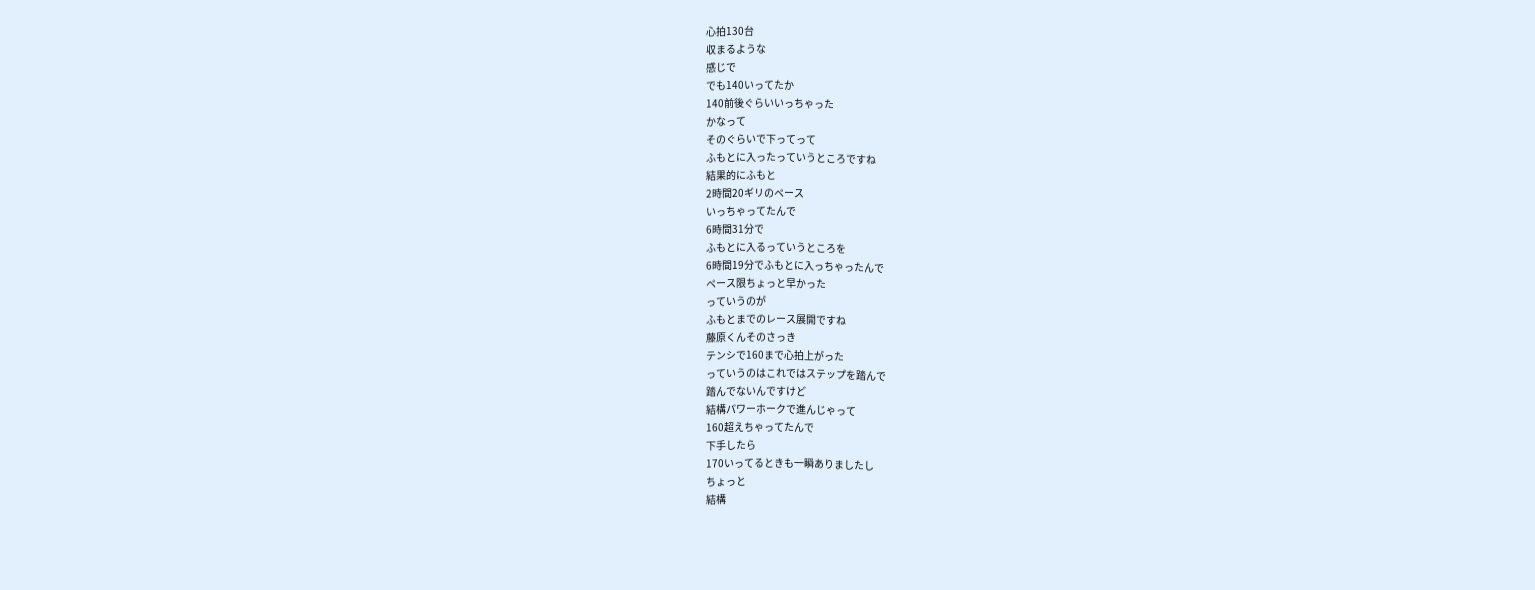心拍130台
収まるような
感じで
でも140いってたか
140前後ぐらいいっちゃった
かなって
そのぐらいで下ってって
ふもとに入ったっていうところですね
結果的にふもと
2時間20ギリのペース
いっちゃってたんで
6時間31分で
ふもとに入るっていうところを
6時間19分でふもとに入っちゃったんで
ペース限ちょっと早かった
っていうのが
ふもとまでのレース展開ですね
藤原くんそのさっき
テンシで160まで心拍上がった
っていうのはこれではステップを踏んで
踏んでないんですけど
結構パワーホークで進んじゃって
160超えちゃってたんで
下手したら
170いってるときも一瞬ありましたし
ちょっと
結構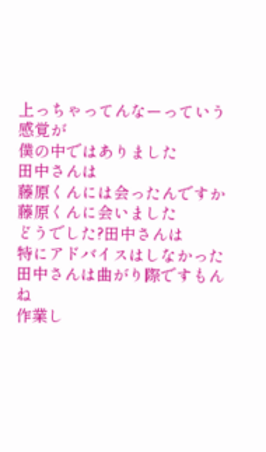上っちゃってんなーっていう感覚が
僕の中ではありました
田中さんは
藤原くんには会ったんですか
藤原くんに会いました
どうでした?田中さんは
特にアドバイスはしなかった
田中さんは曲がり際ですもんね
作業し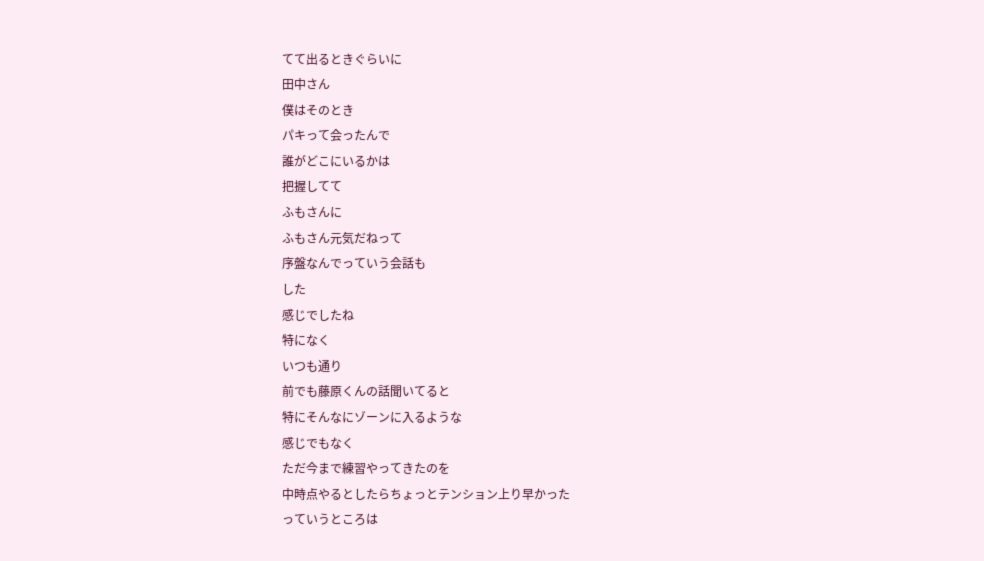てて出るときぐらいに
田中さん
僕はそのとき
パキって会ったんで
誰がどこにいるかは
把握してて
ふもさんに
ふもさん元気だねって
序盤なんでっていう会話も
した
感じでしたね
特になく
いつも通り
前でも藤原くんの話聞いてると
特にそんなにゾーンに入るような
感じでもなく
ただ今まで練習やってきたのを
中時点やるとしたらちょっとテンション上り早かった
っていうところは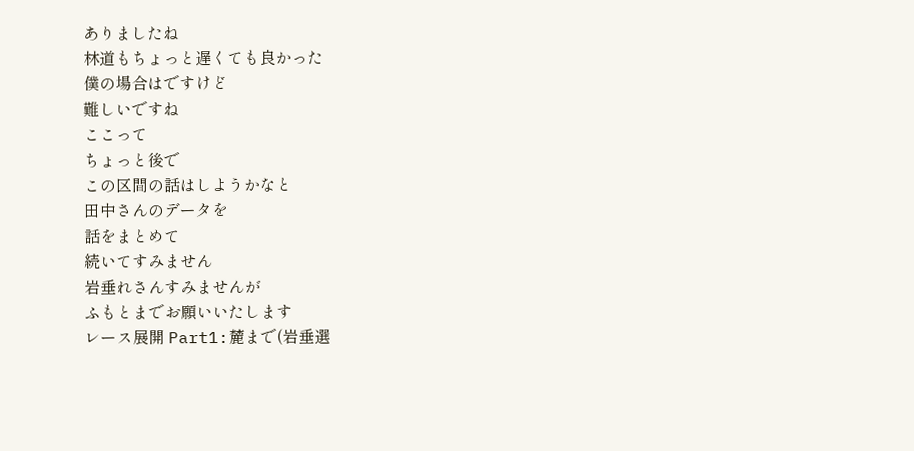ありましたね
林道もちょっと遅くても良かった
僕の場合はですけど
難しいですね
ここって
ちょっと後で
この区間の話はしようかなと
田中さんのデータを
話をまとめて
続いてすみません
岩垂れさんすみませんが
ふもとまでお願いいたします
レース展開 Part1:麓まで(岩垂選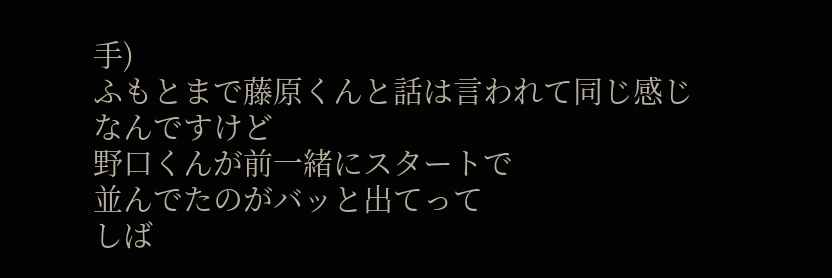手)
ふもとまで藤原くんと話は言われて同じ感じ
なんですけど
野口くんが前一緒にスタートで
並んでたのがバッと出てって
しば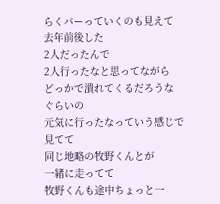らくバーっていくのも見えて
去年前後した
2人だったんで
2人行ったなと思ってながら
どっかで潰れてくるだろうな
ぐらいの
元気に行ったなっていう感じで
見てて
同じ地略の牧野くんとが
一緒に走ってて
牧野くんも途中ちょっと一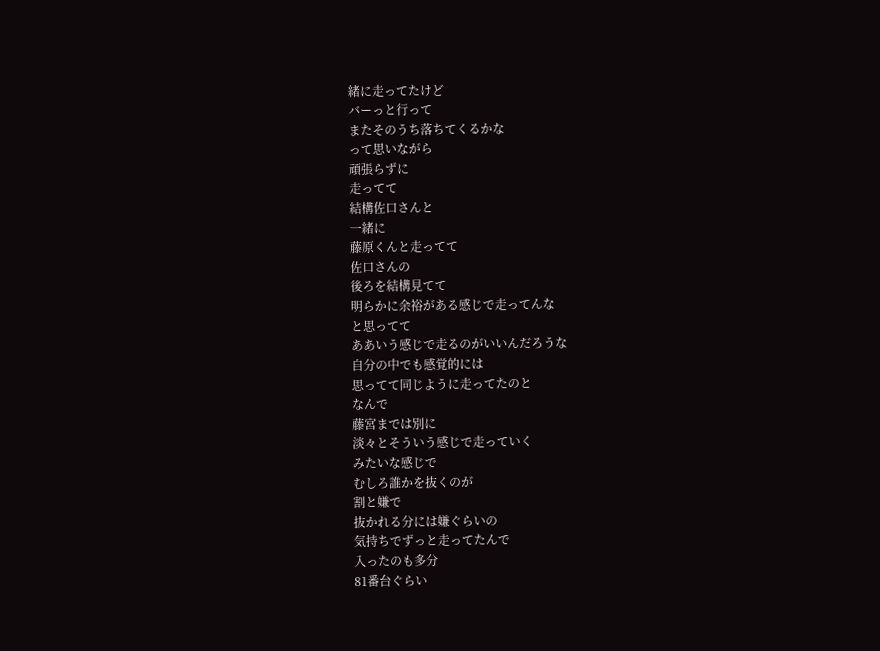緒に走ってたけど
バーっと行って
またそのうち落ちてくるかな
って思いながら
頑張らずに
走ってて
結構佐口さんと
一緒に
藤原くんと走ってて
佐口さんの
後ろを結構見てて
明らかに余裕がある感じで走ってんな
と思ってて
ああいう感じで走るのがいいんだろうな
自分の中でも感覚的には
思ってて同じように走ってたのと
なんで
藤宮までは別に
淡々とそういう感じで走っていく
みたいな感じで
むしろ誰かを抜くのが
割と嫌で
抜かれる分には嫌ぐらいの
気持ちでずっと走ってたんで
入ったのも多分
81番台ぐらい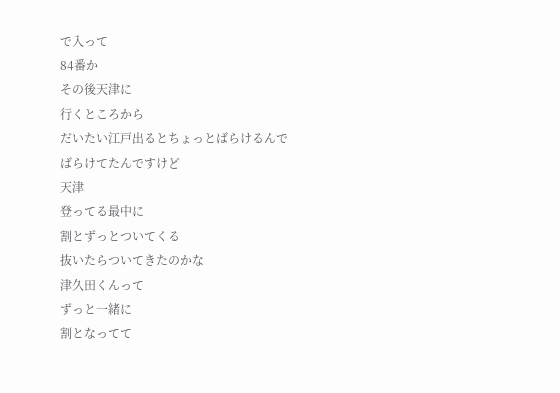で入って
84番か
その後天津に
行くところから
だいたい江戸出るとちょっとばらけるんで
ばらけてたんですけど
天津
登ってる最中に
割とずっとついてくる
抜いたらついてきたのかな
津久田くんって
ずっと一緒に
割となってて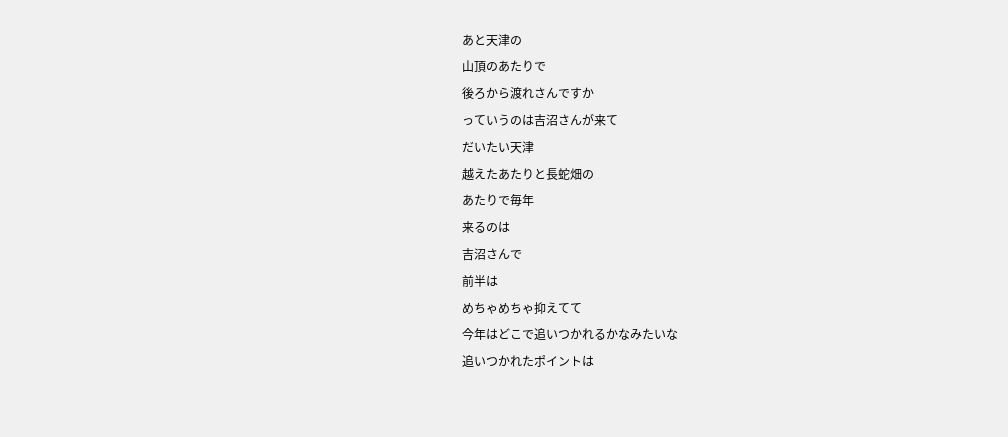あと天津の
山頂のあたりで
後ろから渡れさんですか
っていうのは吉沼さんが来て
だいたい天津
越えたあたりと長蛇畑の
あたりで毎年
来るのは
吉沼さんで
前半は
めちゃめちゃ抑えてて
今年はどこで追いつかれるかなみたいな
追いつかれたポイントは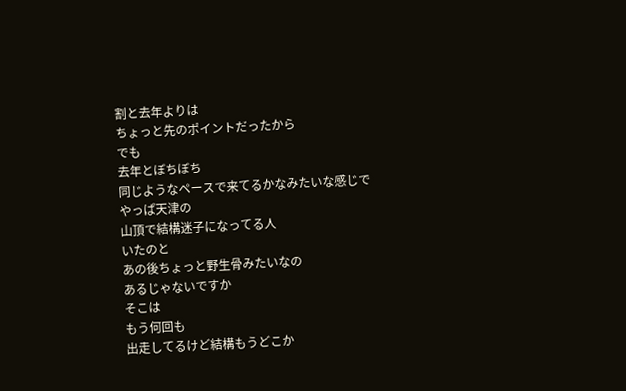割と去年よりは
ちょっと先のポイントだったから
でも
去年とぼちぼち
同じようなペースで来てるかなみたいな感じで
やっぱ天津の
山頂で結構迷子になってる人
いたのと
あの後ちょっと野生骨みたいなの
あるじゃないですか
そこは
もう何回も
出走してるけど結構もうどこか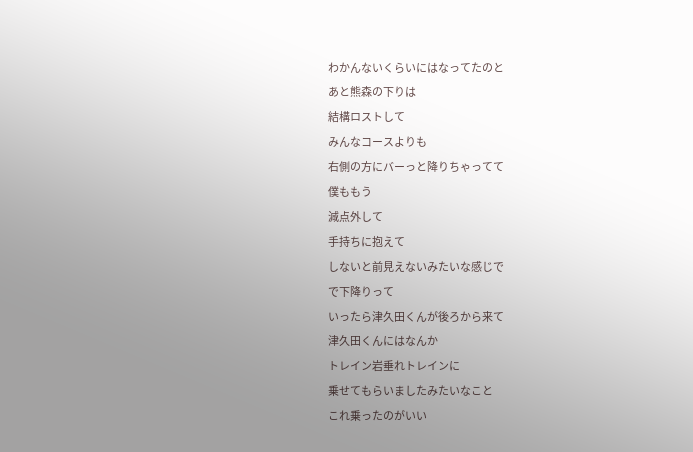わかんないくらいにはなってたのと
あと熊森の下りは
結構ロストして
みんなコースよりも
右側の方にバーっと降りちゃってて
僕ももう
減点外して
手持ちに抱えて
しないと前見えないみたいな感じで
で下降りって
いったら津久田くんが後ろから来て
津久田くんにはなんか
トレイン岩垂れトレインに
乗せてもらいましたみたいなこと
これ乗ったのがいい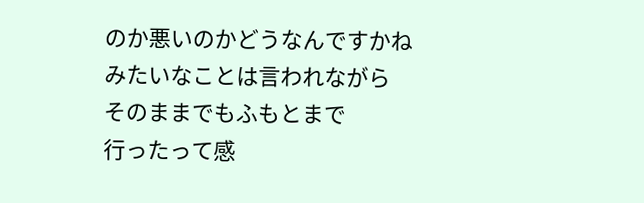のか悪いのかどうなんですかね
みたいなことは言われながら
そのままでもふもとまで
行ったって感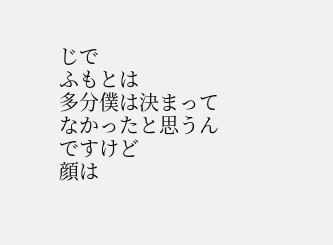じで
ふもとは
多分僕は決まってなかったと思うんですけど
顔は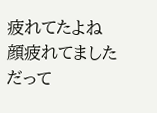疲れてたよね
顔疲れてました
だって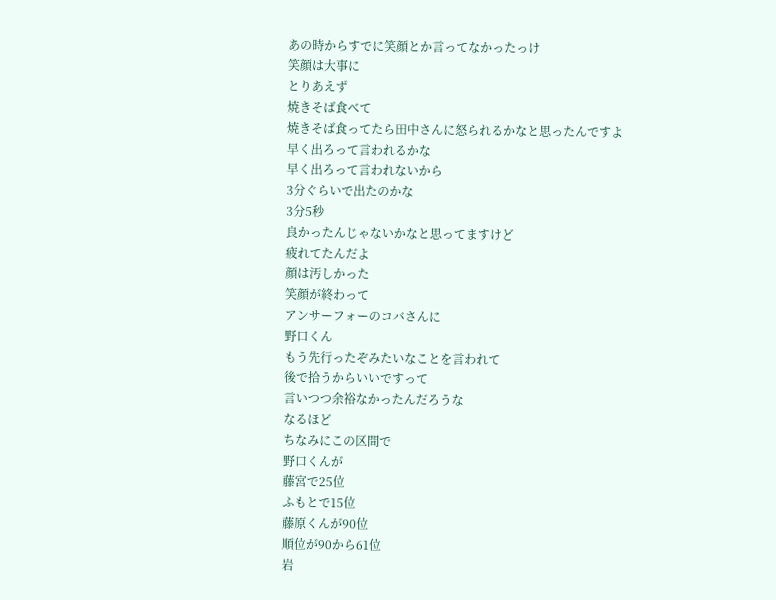あの時からすでに笑顔とか言ってなかったっけ
笑顔は大事に
とりあえず
焼きそば食べて
焼きそば食ってたら田中さんに怒られるかなと思ったんですよ
早く出ろって言われるかな
早く出ろって言われないから
3分ぐらいで出たのかな
3分5秒
良かったんじゃないかなと思ってますけど
疲れてたんだよ
顔は汚しかった
笑顔が終わって
アンサーフォーのコバさんに
野口くん
もう先行ったぞみたいなことを言われて
後で拾うからいいですって
言いつつ余裕なかったんだろうな
なるほど
ちなみにこの区間で
野口くんが
藤宮で25位
ふもとで15位
藤原くんが90位
順位が90から61位
岩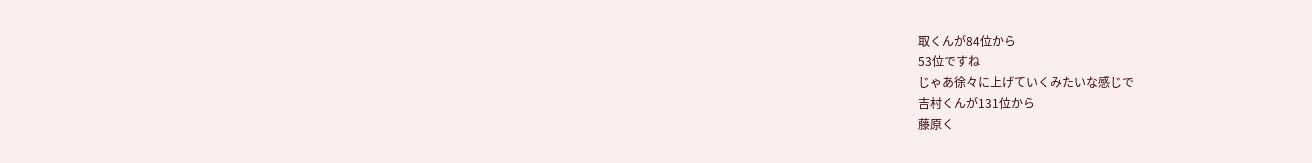取くんが84位から
53位ですね
じゃあ徐々に上げていくみたいな感じで
吉村くんが131位から
藤原く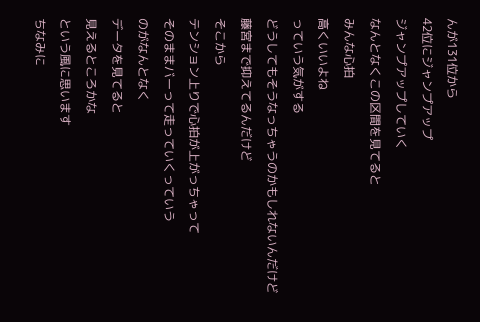んが131位から
42位にジャンプアップ
ジャンプアップしていく
なんとなくこの区間を見てると
みんな心拍
高くいいよね
っていう気がする
どうしてもそうなっちゃうのかもしれないんだけど
藤宮まで抑えてるんだけど
そこから
テンション上りで心拍が上がっちゃって
そのままバーって走っていくっていう
のがなんとなく
データを見てると
見えるところかな
という風に思います
ちなみに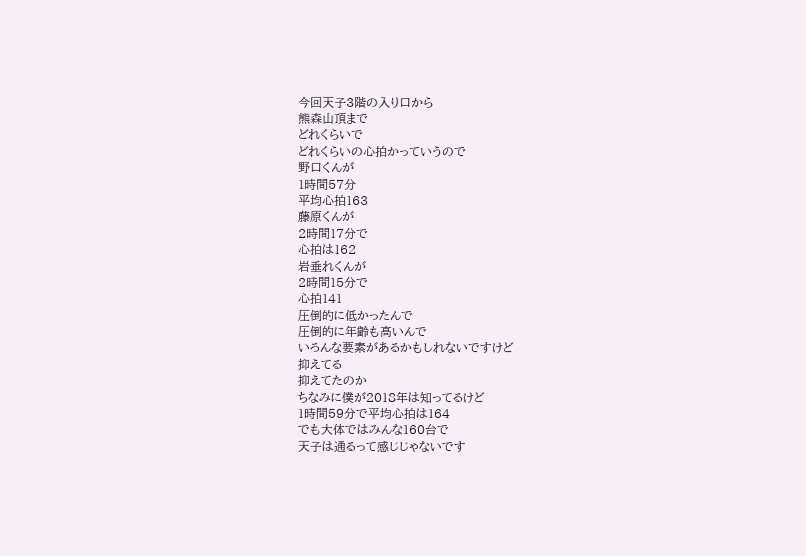今回天子3階の入り口から
熊森山頂まで
どれくらいで
どれくらいの心拍かっていうので
野口くんが
1時間57分
平均心拍163
藤原くんが
2時間17分で
心拍は162
岩垂れくんが
2時間15分で
心拍141
圧倒的に低かったんで
圧倒的に年齢も高いんで
いろんな要素があるかもしれないですけど
抑えてる
抑えてたのか
ちなみに僕が2018年は知ってるけど
1時間59分で平均心拍は164
でも大体ではみんな160台で
天子は通るって感じじゃないです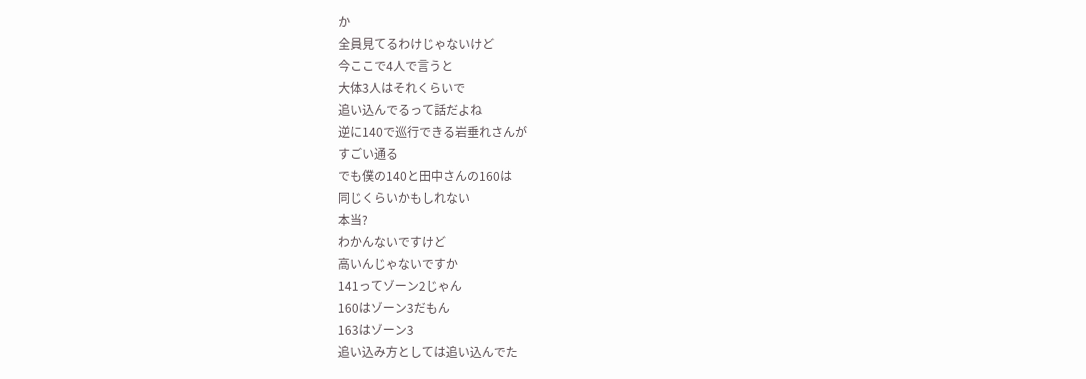か
全員見てるわけじゃないけど
今ここで4人で言うと
大体3人はそれくらいで
追い込んでるって話だよね
逆に140で巡行できる岩垂れさんが
すごい通る
でも僕の140と田中さんの160は
同じくらいかもしれない
本当?
わかんないですけど
高いんじゃないですか
141ってゾーン2じゃん
160はゾーン3だもん
163はゾーン3
追い込み方としては追い込んでた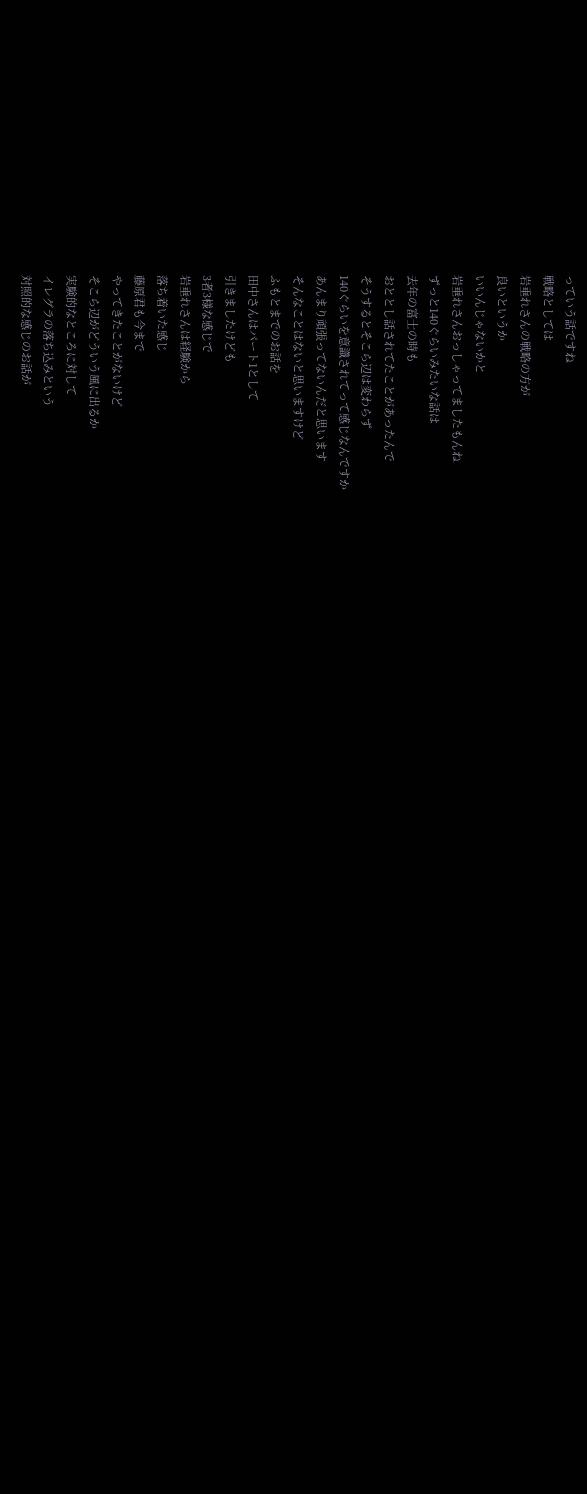っていう話ですね
戦略としては
岩垂れさんの戦略の方が
良いというか
いいんじゃないかと
岩垂れさんおっしゃってましたもんね
ずっと140ぐらいみたいな話は
去年の富士の時も
おととし話されてたことがあったんで
そうするとそこら辺は変わらず
140ぐらいを意識されてって感じなんですか
あんまり頑張ってないんだと思います
そんなことはないと思いますけど
ふもとまでのお話を
田中さんはパート1として
引きましたけども
3者3様な感じで
岩垂れさんは経験から
落ち着いた感じ
藤原君も今まで
やってきたことがないけど
そこら辺がどういう風に出るか
実験的なところに対して
イレグラの落ち込みという
対照的な感じのお話が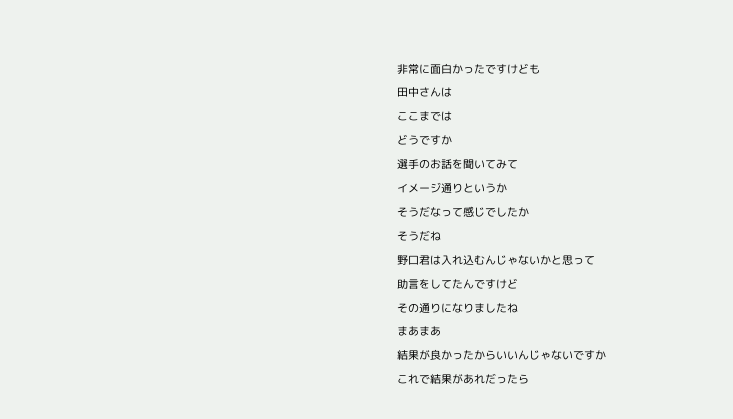非常に面白かったですけども
田中さんは
ここまでは
どうですか
選手のお話を聞いてみて
イメージ通りというか
そうだなって感じでしたか
そうだね
野口君は入れ込むんじゃないかと思って
助言をしてたんですけど
その通りになりましたね
まあまあ
結果が良かったからいいんじゃないですか
これで結果があれだったら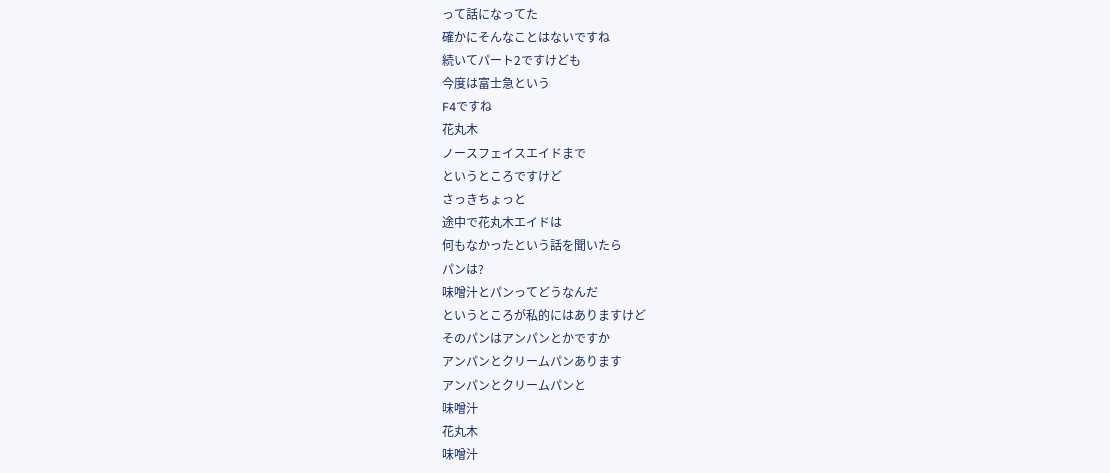って話になってた
確かにそんなことはないですね
続いてパート2ですけども
今度は富士急という
F4ですね
花丸木
ノースフェイスエイドまで
というところですけど
さっきちょっと
途中で花丸木エイドは
何もなかったという話を聞いたら
パンは?
味噌汁とパンってどうなんだ
というところが私的にはありますけど
そのパンはアンパンとかですか
アンパンとクリームパンあります
アンパンとクリームパンと
味噌汁
花丸木
味噌汁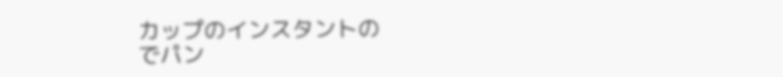カップのインスタントの
でパン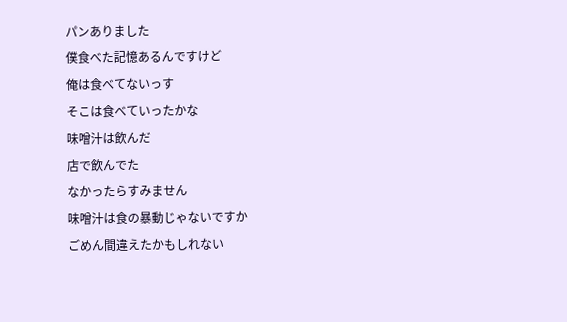パンありました
僕食べた記憶あるんですけど
俺は食べてないっす
そこは食べていったかな
味噌汁は飲んだ
店で飲んでた
なかったらすみません
味噌汁は食の暴動じゃないですか
ごめん間違えたかもしれない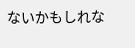ないかもしれな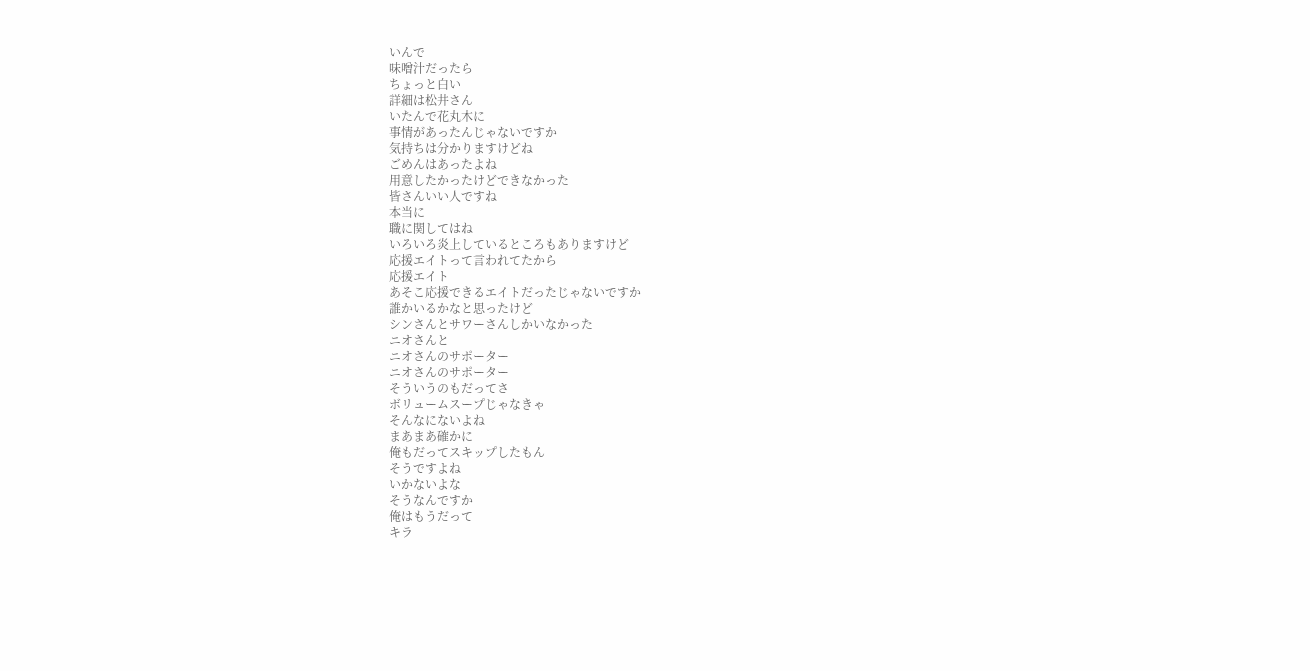いんで
味噌汁だったら
ちょっと白い
詳細は松井さん
いたんで花丸木に
事情があったんじゃないですか
気持ちは分かりますけどね
ごめんはあったよね
用意したかったけどできなかった
皆さんいい人ですね
本当に
職に関してはね
いろいろ炎上しているところもありますけど
応援エイトって言われてたから
応援エイト
あそこ応援できるエイトだったじゃないですか
誰かいるかなと思ったけど
シンさんとサワーさんしかいなかった
ニオさんと
ニオさんのサポーター
ニオさんのサポーター
そういうのもだってさ
ボリュームスープじゃなきゃ
そんなにないよね
まあまあ確かに
俺もだってスキップしたもん
そうですよね
いかないよな
そうなんですか
俺はもうだって
キラ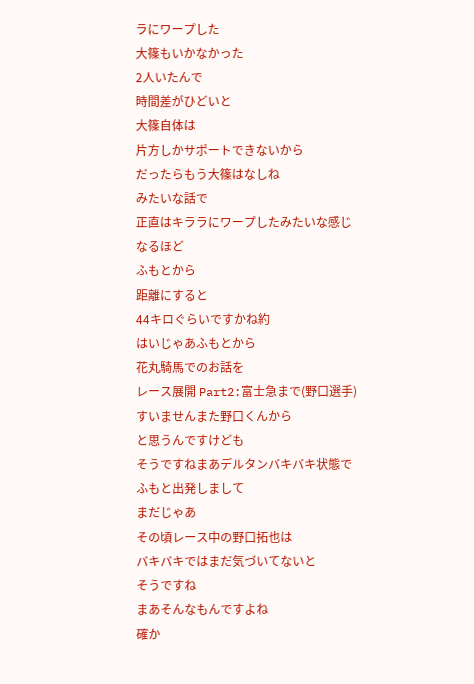ラにワープした
大篠もいかなかった
2人いたんで
時間差がひどいと
大篠自体は
片方しかサポートできないから
だったらもう大篠はなしね
みたいな話で
正直はキララにワープしたみたいな感じ
なるほど
ふもとから
距離にすると
44キロぐらいですかね約
はいじゃあふもとから
花丸騎馬でのお話を
レース展開 Part2:富士急まで(野口選手)
すいませんまた野口くんから
と思うんですけども
そうですねまあデルタンバキバキ状態で
ふもと出発しまして
まだじゃあ
その頃レース中の野口拓也は
バキバキではまだ気づいてないと
そうですね
まあそんなもんですよね
確か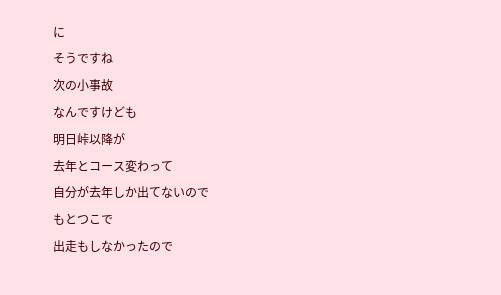に
そうですね
次の小事故
なんですけども
明日峠以降が
去年とコース変わって
自分が去年しか出てないので
もとつこで
出走もしなかったので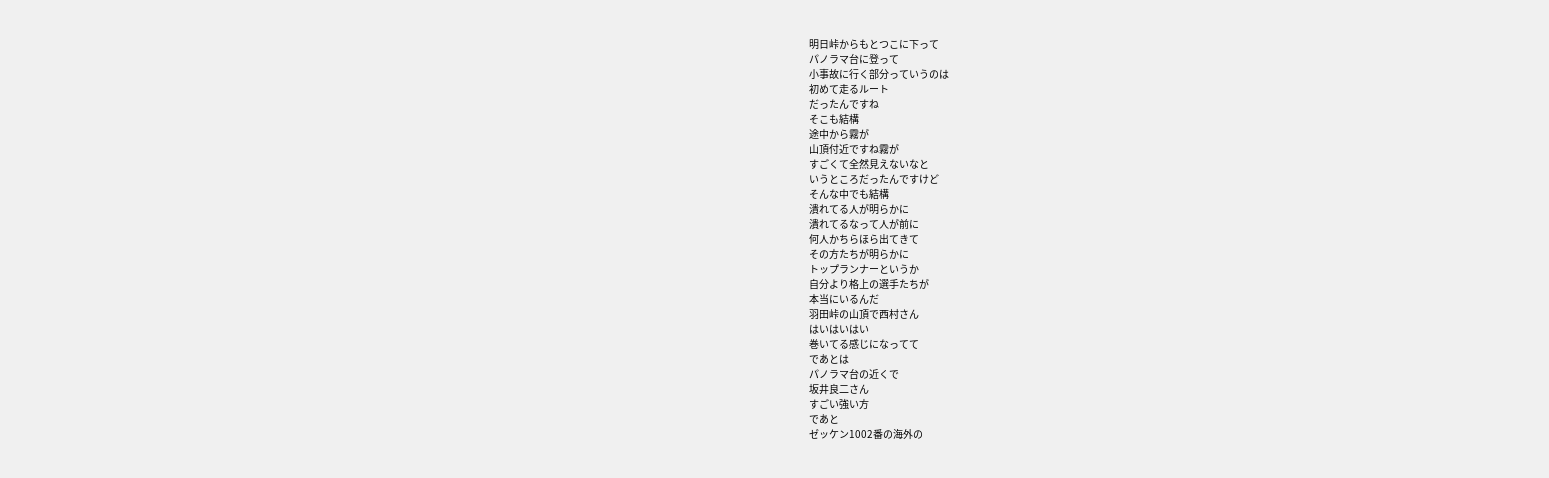明日峠からもとつこに下って
パノラマ台に登って
小事故に行く部分っていうのは
初めて走るルート
だったんですね
そこも結構
途中から霧が
山頂付近ですね霧が
すごくて全然見えないなと
いうところだったんですけど
そんな中でも結構
潰れてる人が明らかに
潰れてるなって人が前に
何人かちらほら出てきて
その方たちが明らかに
トップランナーというか
自分より格上の選手たちが
本当にいるんだ
羽田峠の山頂で西村さん
はいはいはい
巻いてる感じになってて
であとは
パノラマ台の近くで
坂井良二さん
すごい強い方
であと
ゼッケン1002番の海外の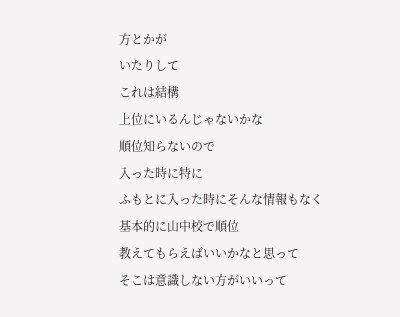方とかが
いたりして
これは結構
上位にいるんじゃないかな
順位知らないので
入った時に特に
ふもとに入った時にそんな情報もなく
基本的に山中校で順位
教えてもらえばいいかなと思って
そこは意識しない方がいいって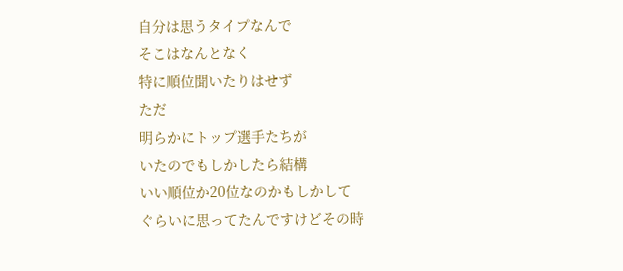自分は思うタイプなんで
そこはなんとなく
特に順位聞いたりはせず
ただ
明らかにトップ選手たちが
いたのでもしかしたら結構
いい順位か20位なのかもしかして
ぐらいに思ってたんですけどその時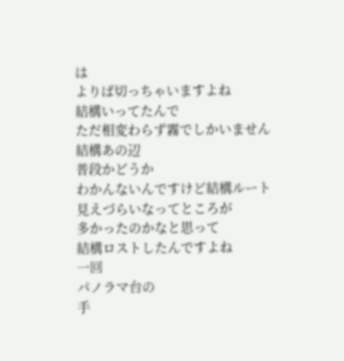は
よりば切っちゃいますよね
結構いってたんで
ただ相変わらず霧でしかいません
結構あの辺
普段かどうか
わかんないんですけど結構ルート
見えづらいなってところが
多かったのかなと思って
結構ロストしたんですよね
一回
パノラマ台の
手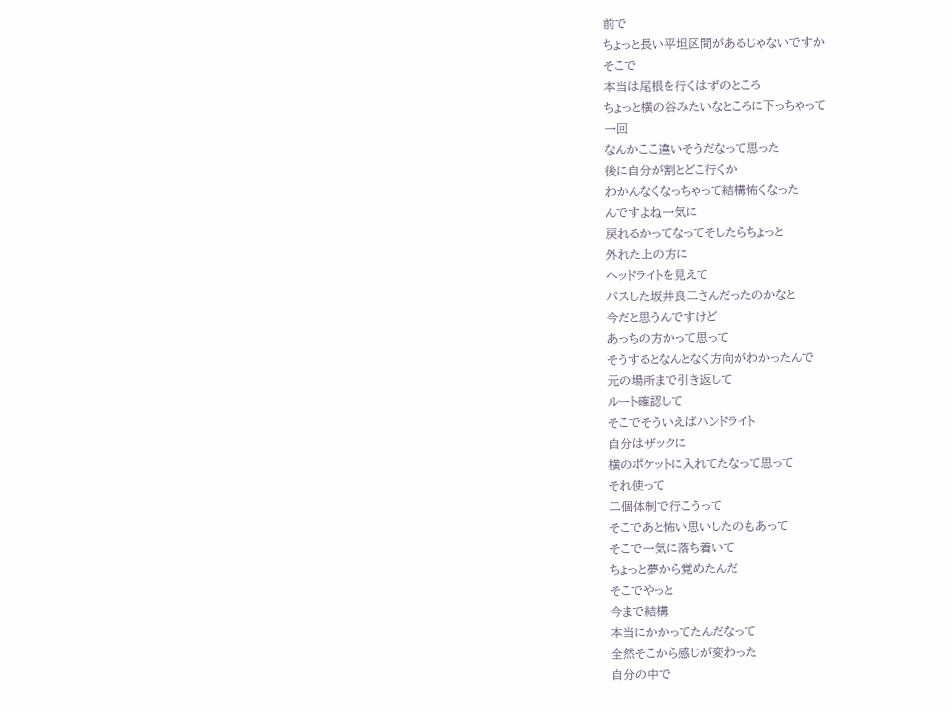前で
ちょっと長い平坦区間があるじゃないですか
そこで
本当は尾根を行くはずのところ
ちょっと横の谷みたいなところに下っちゃって
一回
なんかここ違いそうだなって思った
後に自分が割とどこ行くか
わかんなくなっちゃって結構怖くなった
んですよね一気に
戻れるかってなってそしたらちょっと
外れた上の方に
ヘッドライトを見えて
パスした坂井良二さんだったのかなと
今だと思うんですけど
あっちの方かって思って
そうするとなんとなく方向がわかったんで
元の場所まで引き返して
ルート確認して
そこでそういえばハンドライト
自分はザックに
横のポケットに入れてたなって思って
それ使って
二個体制で行こうって
そこであと怖い思いしたのもあって
そこで一気に落ち着いて
ちょっと夢から覚めたんだ
そこでやっと
今まで結構
本当にかかってたんだなって
全然そこから感じが変わった
自分の中で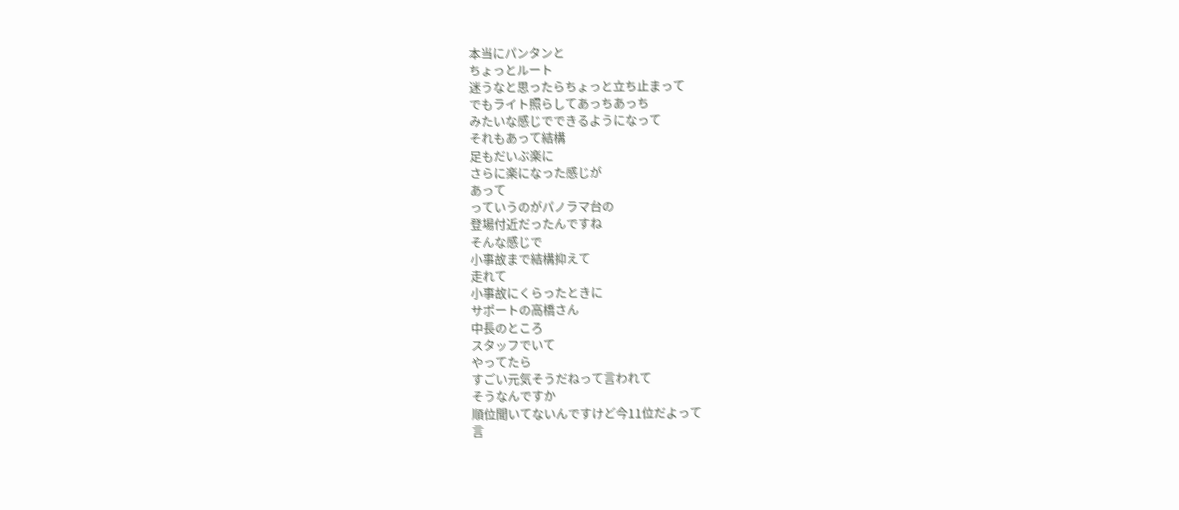本当にパンタンと
ちょっとルート
迷うなと思ったらちょっと立ち止まって
でもライト照らしてあっちあっち
みたいな感じでできるようになって
それもあって結構
足もだいぶ楽に
さらに楽になった感じが
あって
っていうのがパノラマ台の
登場付近だったんですね
そんな感じで
小事故まで結構抑えて
走れて
小事故にくらったときに
サポートの高橋さん
中長のところ
スタッフでいて
やってたら
すごい元気そうだねって言われて
そうなんですか
順位聞いてないんですけど今11位だよって
言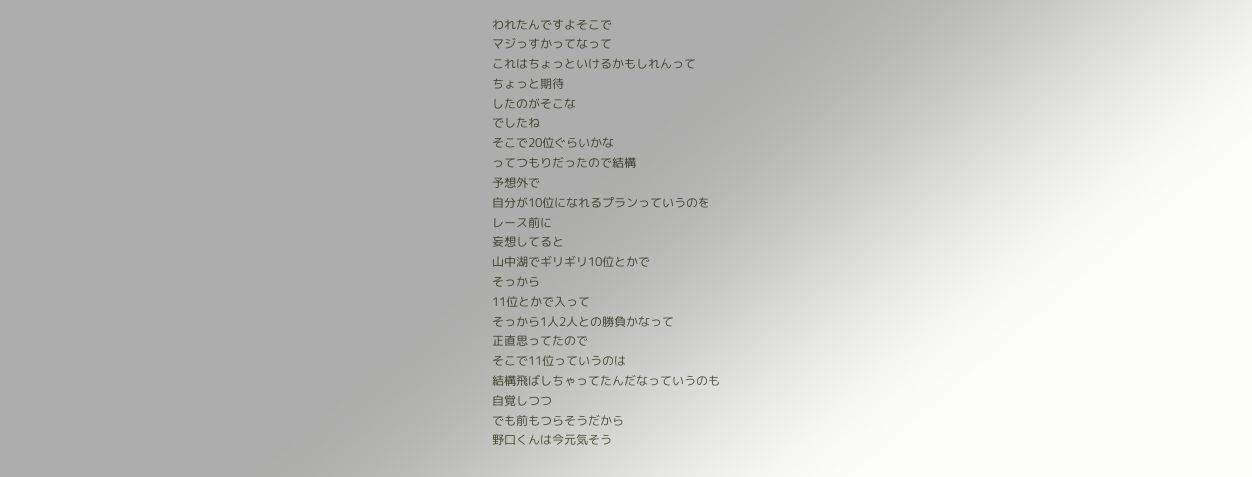われたんですよそこで
マジっすかってなって
これはちょっといけるかもしれんって
ちょっと期待
したのがそこな
でしたね
そこで20位ぐらいかな
ってつもりだったので結構
予想外で
自分が10位になれるプランっていうのを
レース前に
妄想してると
山中湖でギリギリ10位とかで
そっから
11位とかで入って
そっから1人2人との勝負かなって
正直思ってたので
そこで11位っていうのは
結構飛ばしちゃってたんだなっていうのも
自覚しつつ
でも前もつらそうだから
野口くんは今元気そう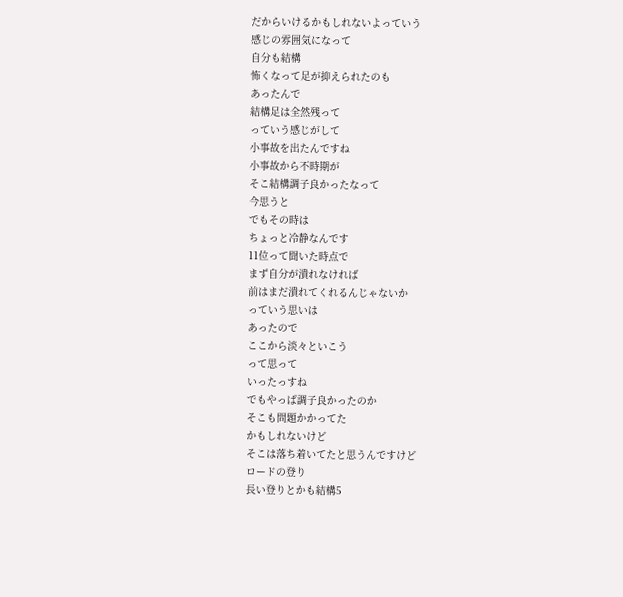だからいけるかもしれないよっていう
感じの雰囲気になって
自分も結構
怖くなって足が抑えられたのも
あったんで
結構足は全然残って
っていう感じがして
小事故を出たんですね
小事故から不時期が
そこ結構調子良かったなって
今思うと
でもその時は
ちょっと冷静なんです
11位って聞いた時点で
まず自分が潰れなければ
前はまだ潰れてくれるんじゃないか
っていう思いは
あったので
ここから淡々といこう
って思って
いったっすね
でもやっぱ調子良かったのか
そこも問題かかってた
かもしれないけど
そこは落ち着いてたと思うんですけど
ロードの登り
長い登りとかも結構5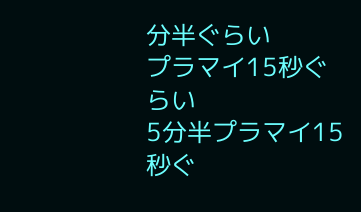分半ぐらい
プラマイ15秒ぐらい
5分半プラマイ15秒ぐ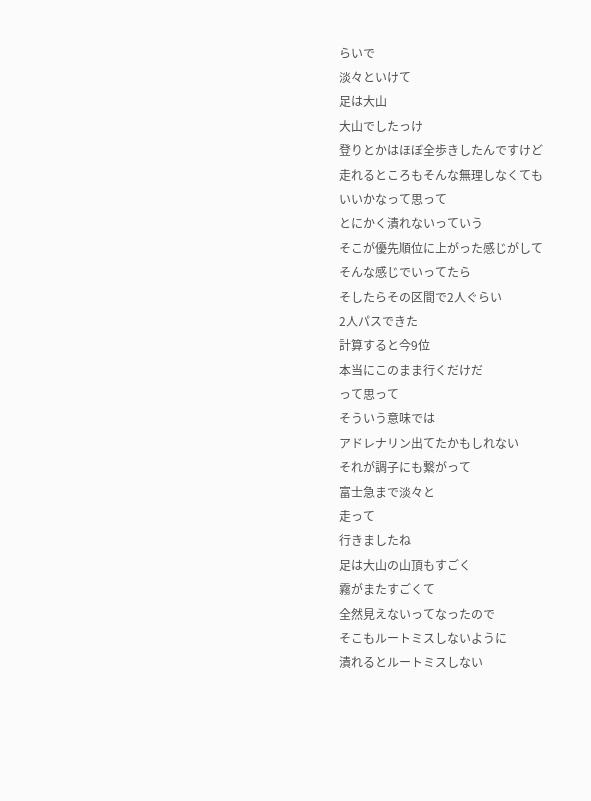らいで
淡々といけて
足は大山
大山でしたっけ
登りとかはほぼ全歩きしたんですけど
走れるところもそんな無理しなくても
いいかなって思って
とにかく潰れないっていう
そこが優先順位に上がった感じがして
そんな感じでいってたら
そしたらその区間で2人ぐらい
2人パスできた
計算すると今9位
本当にこのまま行くだけだ
って思って
そういう意味では
アドレナリン出てたかもしれない
それが調子にも繋がって
富士急まで淡々と
走って
行きましたね
足は大山の山頂もすごく
霧がまたすごくて
全然見えないってなったので
そこもルートミスしないように
潰れるとルートミスしない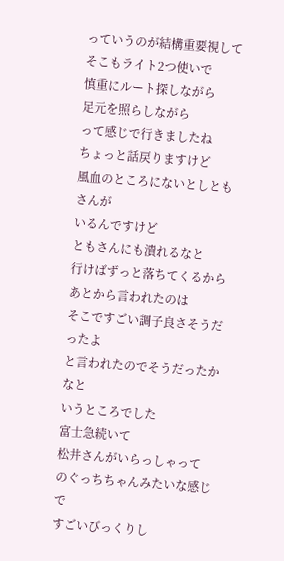っていうのが結構重要視して
そこもライト2つ使いで
慎重にルート探しながら
足元を照らしながら
って感じで行きましたね
ちょっと話戻りますけど
風血のところにないとしともさんが
いるんですけど
ともさんにも潰れるなと
行けばずっと落ちてくるから
あとから言われたのは
そこですごい調子良さそうだったよ
と言われたのでそうだったかなと
いうところでした
富士急続いて
松井さんがいらっしゃって
のぐっちちゃんみたいな感じで
すごいびっくりし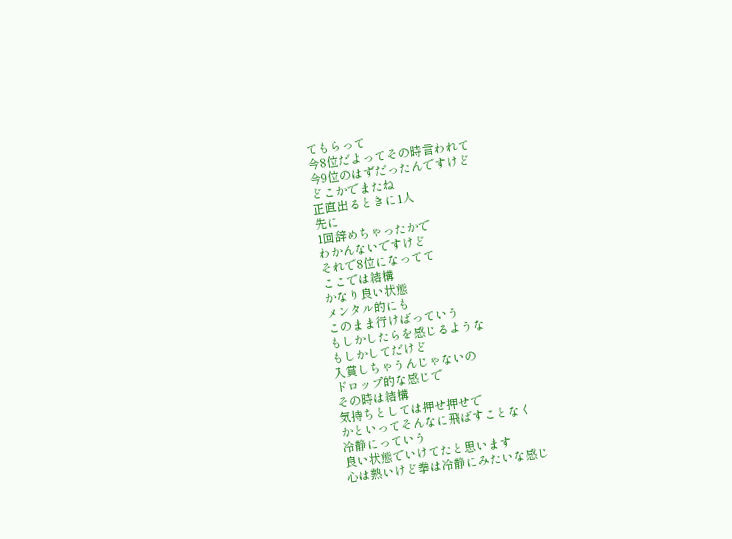てもらって
今8位だよってその時言われて
今9位のはずだったんですけど
どこかでまたね
正直出るときに1人
先に
1回辞めちゃったかで
わかんないですけど
それで8位になってて
ここでは結構
かなり良い状態
メンタル的にも
このまま行けばっていう
もしかしたらを感じるような
もしかしてだけど
入賞しちゃうんじゃないの
ドロップ的な感じで
その時は結構
気持ちとしては押せ押せで
かといってそんなに飛ばすことなく
冷静にっていう
良い状態でいけてたと思います
心は熱いけど拳は冷静にみたいな感じ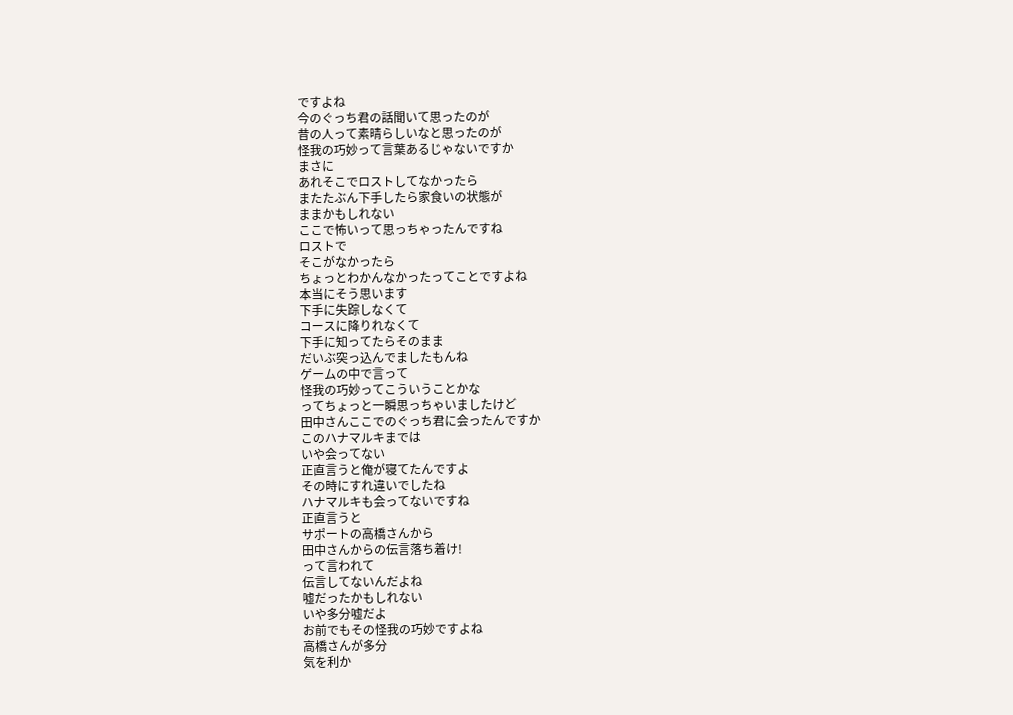ですよね
今のぐっち君の話聞いて思ったのが
昔の人って素晴らしいなと思ったのが
怪我の巧妙って言葉あるじゃないですか
まさに
あれそこでロストしてなかったら
またたぶん下手したら家食いの状態が
ままかもしれない
ここで怖いって思っちゃったんですね
ロストで
そこがなかったら
ちょっとわかんなかったってことですよね
本当にそう思います
下手に失踪しなくて
コースに降りれなくて
下手に知ってたらそのまま
だいぶ突っ込んでましたもんね
ゲームの中で言って
怪我の巧妙ってこういうことかな
ってちょっと一瞬思っちゃいましたけど
田中さんここでのぐっち君に会ったんですか
このハナマルキまでは
いや会ってない
正直言うと俺が寝てたんですよ
その時にすれ違いでしたね
ハナマルキも会ってないですね
正直言うと
サポートの高橋さんから
田中さんからの伝言落ち着け!
って言われて
伝言してないんだよね
嘘だったかもしれない
いや多分嘘だよ
お前でもその怪我の巧妙ですよね
高橋さんが多分
気を利か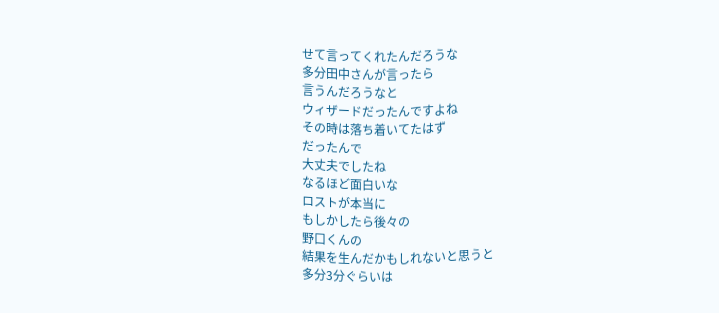せて言ってくれたんだろうな
多分田中さんが言ったら
言うんだろうなと
ウィザードだったんですよね
その時は落ち着いてたはず
だったんで
大丈夫でしたね
なるほど面白いな
ロストが本当に
もしかしたら後々の
野口くんの
結果を生んだかもしれないと思うと
多分3分ぐらいは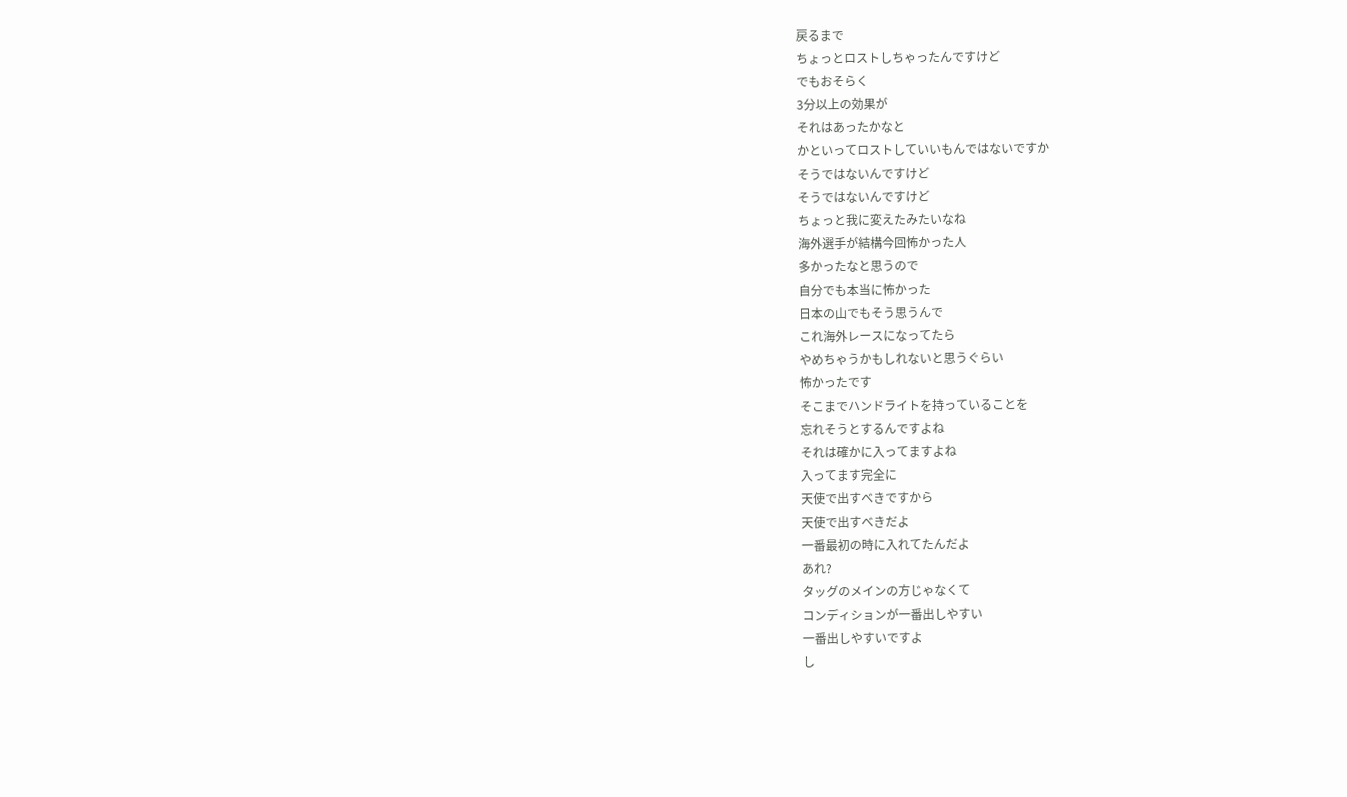戻るまで
ちょっとロストしちゃったんですけど
でもおそらく
3分以上の効果が
それはあったかなと
かといってロストしていいもんではないですか
そうではないんですけど
そうではないんですけど
ちょっと我に変えたみたいなね
海外選手が結構今回怖かった人
多かったなと思うので
自分でも本当に怖かった
日本の山でもそう思うんで
これ海外レースになってたら
やめちゃうかもしれないと思うぐらい
怖かったです
そこまでハンドライトを持っていることを
忘れそうとするんですよね
それは確かに入ってますよね
入ってます完全に
天使で出すべきですから
天使で出すべきだよ
一番最初の時に入れてたんだよ
あれ?
タッグのメインの方じゃなくて
コンディションが一番出しやすい
一番出しやすいですよ
し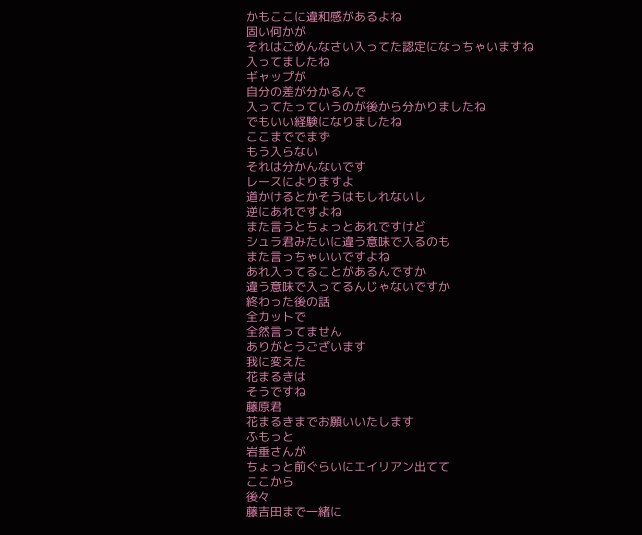かもここに違和感があるよね
固い何かが
それはごめんなさい入ってた認定になっちゃいますね
入ってましたね
ギャップが
自分の差が分かるんで
入ってたっていうのが後から分かりましたね
でもいい経験になりましたね
ここまででまず
もう入らない
それは分かんないです
レースによりますよ
道かけるとかそうはもしれないし
逆にあれですよね
また言うとちょっとあれですけど
シュラ君みたいに違う意味で入るのも
また言っちゃいいですよね
あれ入ってることがあるんですか
違う意味で入ってるんじゃないですか
終わった後の話
全カットで
全然言ってません
ありがとうございます
我に変えた
花まるきは
そうですね
藤原君
花まるきまでお願いいたします
ふもっと
岩垂さんが
ちょっと前ぐらいにエイリアン出てて
ここから
後々
藤吉田まで一緒に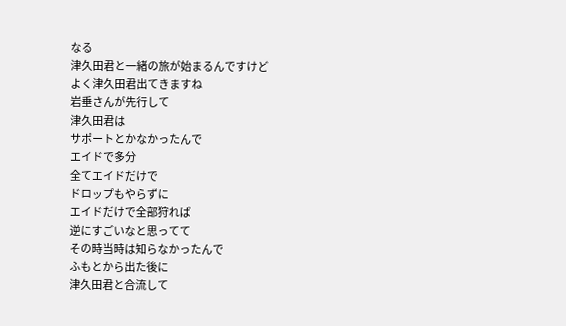なる
津久田君と一緒の旅が始まるんですけど
よく津久田君出てきますね
岩垂さんが先行して
津久田君は
サポートとかなかったんで
エイドで多分
全てエイドだけで
ドロップもやらずに
エイドだけで全部狩れば
逆にすごいなと思ってて
その時当時は知らなかったんで
ふもとから出た後に
津久田君と合流して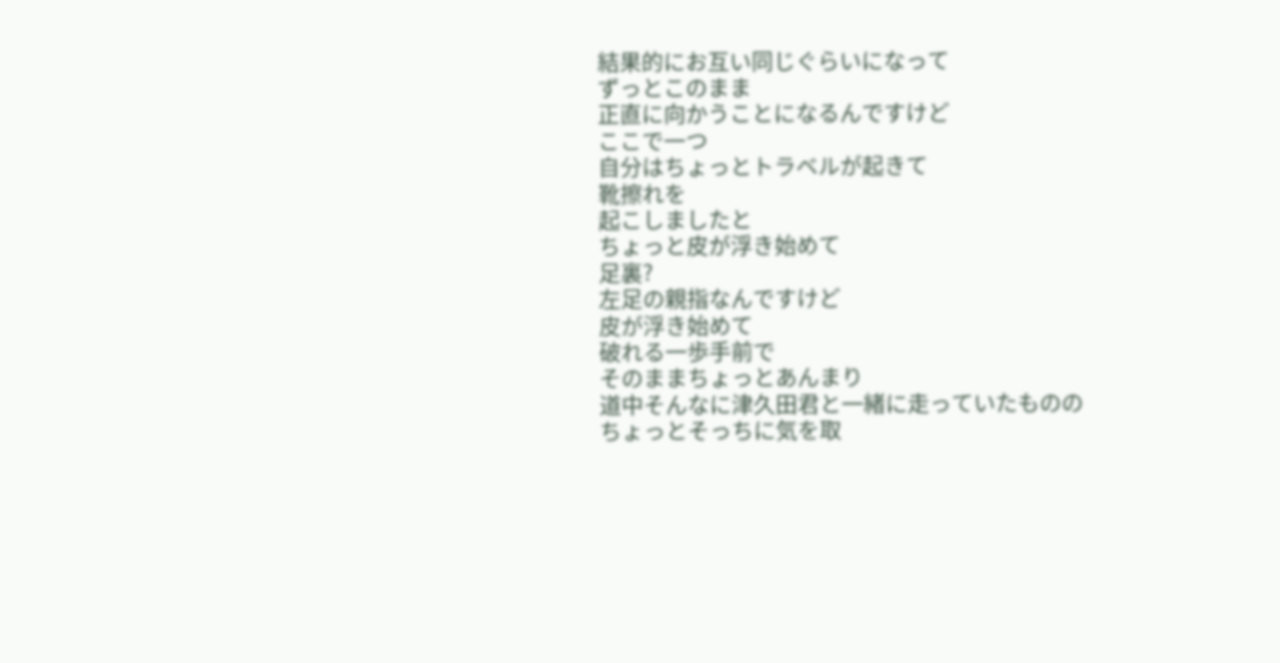結果的にお互い同じぐらいになって
ずっとこのまま
正直に向かうことになるんですけど
ここで一つ
自分はちょっとトラベルが起きて
靴擦れを
起こしましたと
ちょっと皮が浮き始めて
足裏?
左足の親指なんですけど
皮が浮き始めて
破れる一歩手前で
そのままちょっとあんまり
道中そんなに津久田君と一緒に走っていたものの
ちょっとそっちに気を取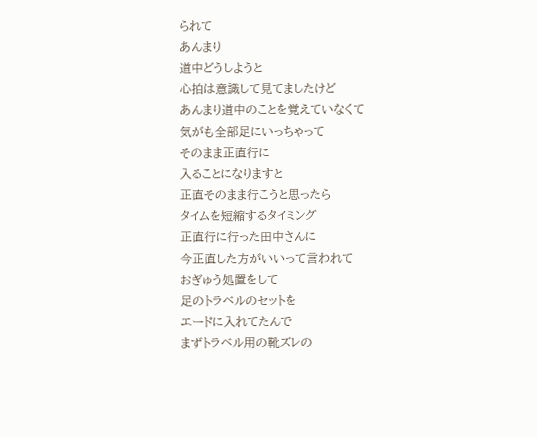られて
あんまり
道中どうしようと
心拍は意識して見てましたけど
あんまり道中のことを覚えていなくて
気がも全部足にいっちゃって
そのまま正直行に
入ることになりますと
正直そのまま行こうと思ったら
タイムを短縮するタイミング
正直行に行った田中さんに
今正直した方がいいって言われて
おぎゅう処置をして
足のトラベルのセットを
エードに入れてたんで
まずトラベル用の靴ズレの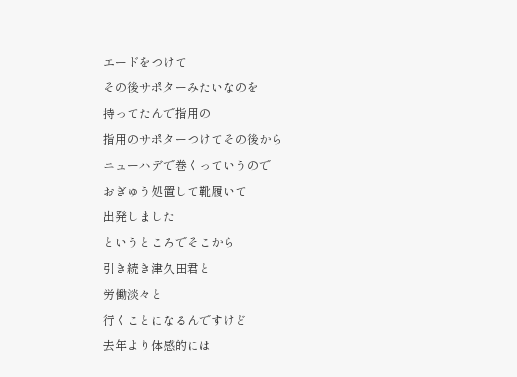エードをつけて
その後サポターみたいなのを
持ってたんで指用の
指用のサポターつけてその後から
ニューハデで巻くっていうので
おぎゅう処置して靴履いて
出発しました
というところでそこから
引き続き津久田君と
労働淡々と
行くことになるんですけど
去年より体感的には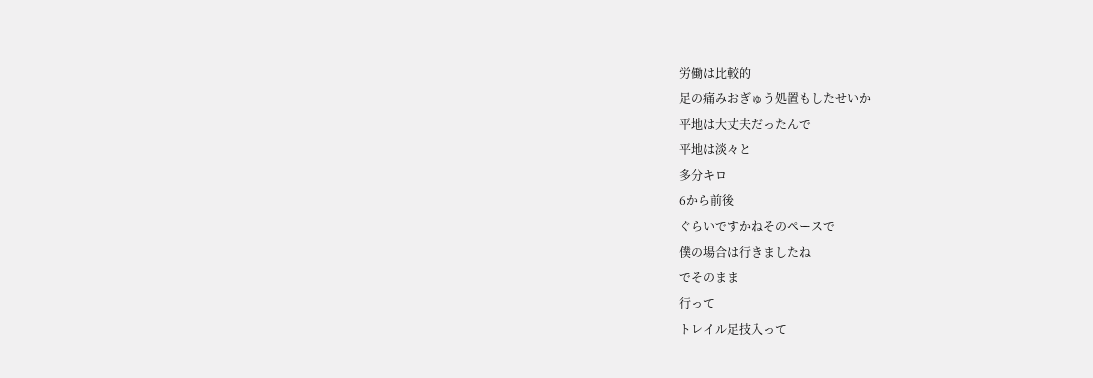労働は比較的
足の痛みおぎゅう処置もしたせいか
平地は大丈夫だったんで
平地は淡々と
多分キロ
6から前後
ぐらいですかねそのペースで
僕の場合は行きましたね
でそのまま
行って
トレイル足技入って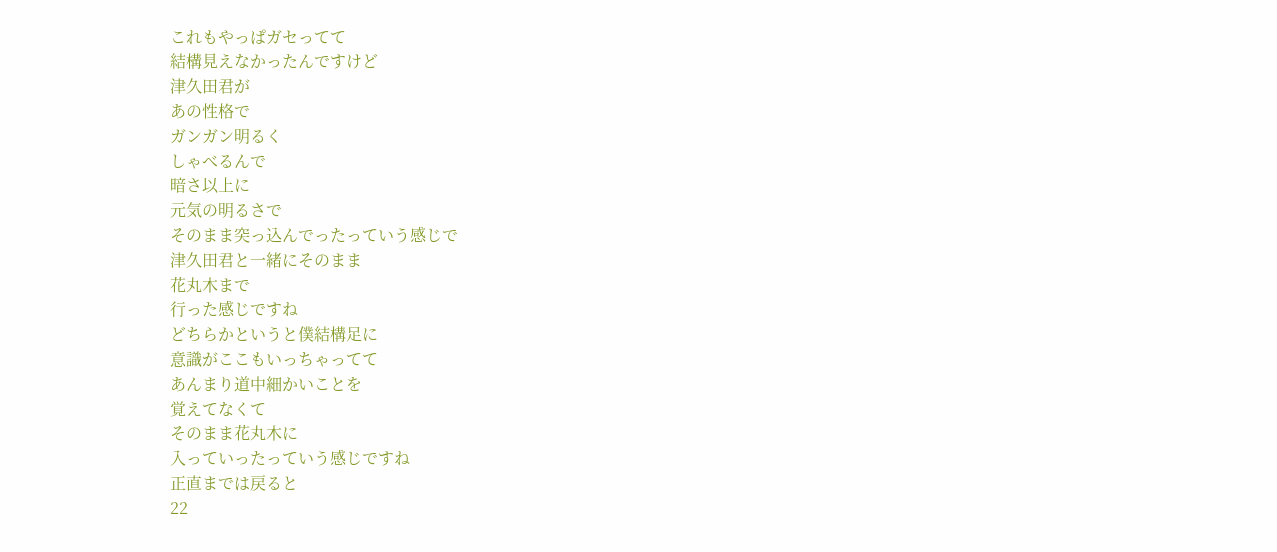これもやっぱガセってて
結構見えなかったんですけど
津久田君が
あの性格で
ガンガン明るく
しゃべるんで
暗さ以上に
元気の明るさで
そのまま突っ込んでったっていう感じで
津久田君と一緒にそのまま
花丸木まで
行った感じですね
どちらかというと僕結構足に
意識がここもいっちゃってて
あんまり道中細かいことを
覚えてなくて
そのまま花丸木に
入っていったっていう感じですね
正直までは戻ると
22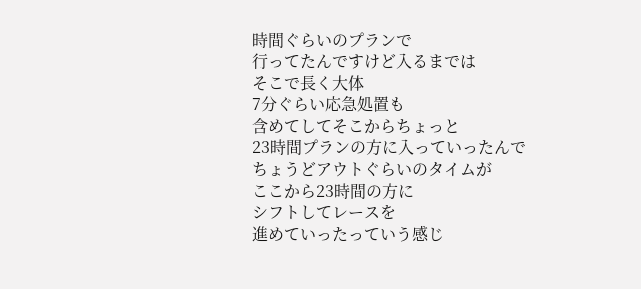時間ぐらいのプランで
行ってたんですけど入るまでは
そこで長く大体
7分ぐらい応急処置も
含めてしてそこからちょっと
23時間プランの方に入っていったんで
ちょうどアウトぐらいのタイムが
ここから23時間の方に
シフトしてレースを
進めていったっていう感じ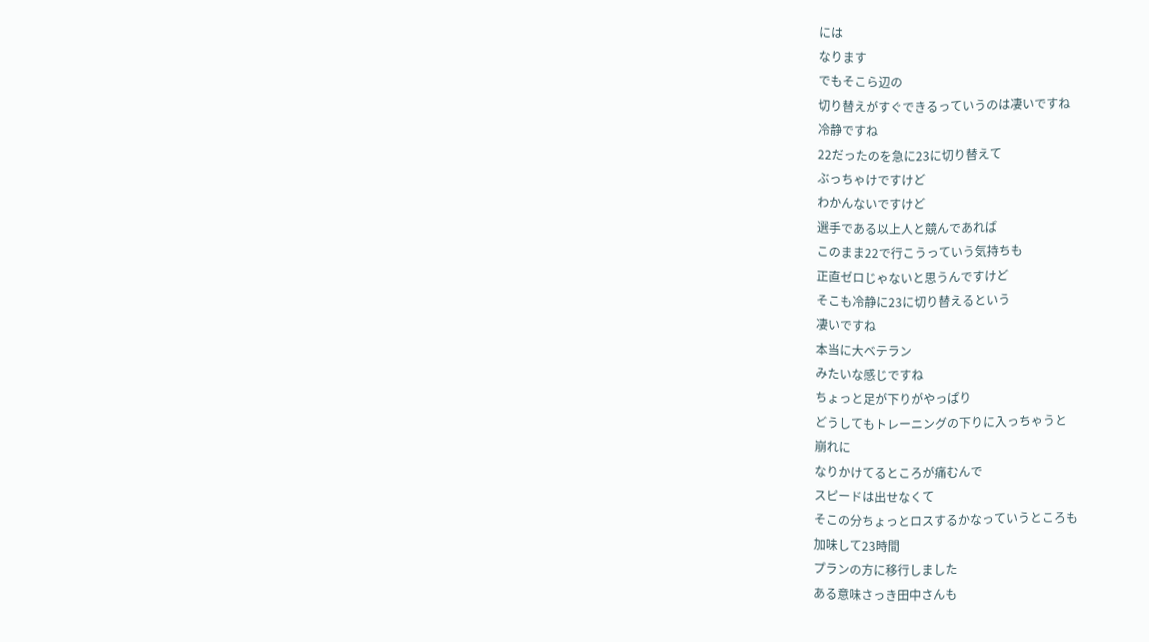には
なります
でもそこら辺の
切り替えがすぐできるっていうのは凄いですね
冷静ですね
22だったのを急に23に切り替えて
ぶっちゃけですけど
わかんないですけど
選手である以上人と競んであれば
このまま22で行こうっていう気持ちも
正直ゼロじゃないと思うんですけど
そこも冷静に23に切り替えるという
凄いですね
本当に大ベテラン
みたいな感じですね
ちょっと足が下りがやっぱり
どうしてもトレーニングの下りに入っちゃうと
崩れに
なりかけてるところが痛むんで
スピードは出せなくて
そこの分ちょっとロスするかなっていうところも
加味して23時間
プランの方に移行しました
ある意味さっき田中さんも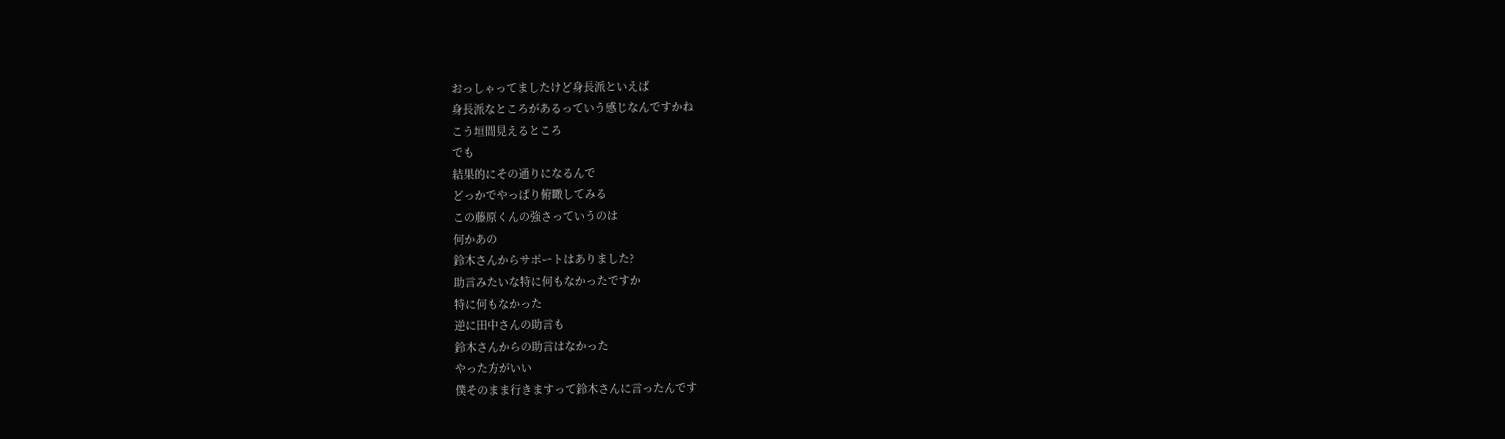おっしゃってましたけど身長派といえば
身長派なところがあるっていう感じなんですかね
こう垣間見えるところ
でも
結果的にその通りになるんで
どっかでやっぱり俯瞰してみる
この藤原くんの強さっていうのは
何かあの
鈴木さんからサポートはありました?
助言みたいな特に何もなかったですか
特に何もなかった
逆に田中さんの助言も
鈴木さんからの助言はなかった
やった方がいい
僕そのまま行きますって鈴木さんに言ったんです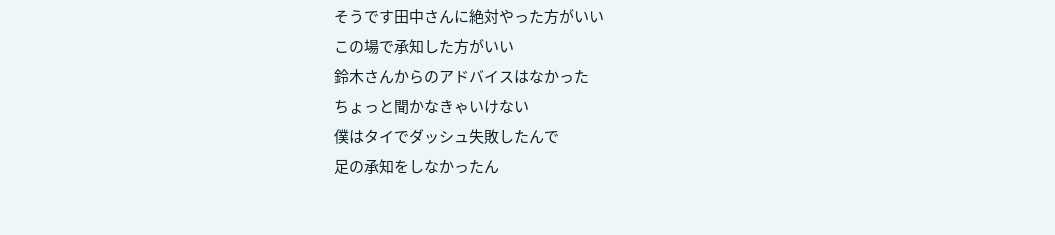そうです田中さんに絶対やった方がいい
この場で承知した方がいい
鈴木さんからのアドバイスはなかった
ちょっと聞かなきゃいけない
僕はタイでダッシュ失敗したんで
足の承知をしなかったん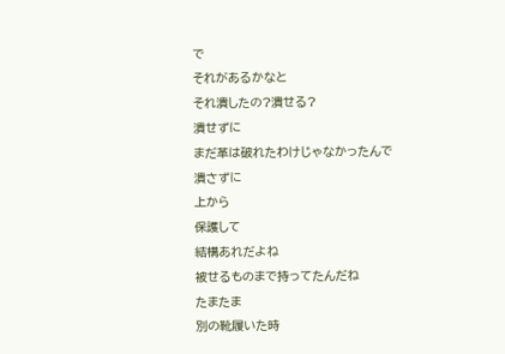で
それがあるかなと
それ潰したの?潰せる?
潰せずに
まだ革は破れたわけじゃなかったんで
潰さずに
上から
保護して
結構あれだよね
被せるものまで持ってたんだね
たまたま
別の靴履いた時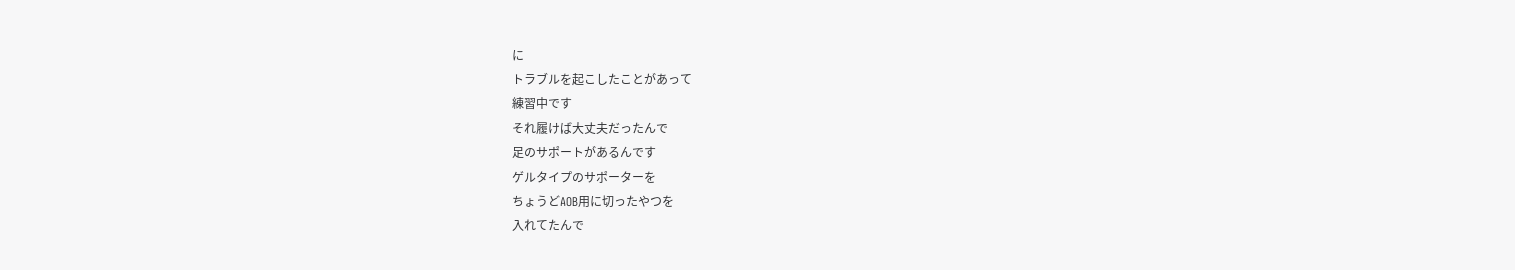に
トラブルを起こしたことがあって
練習中です
それ履けば大丈夫だったんで
足のサポートがあるんです
ゲルタイプのサポーターを
ちょうどAOB用に切ったやつを
入れてたんで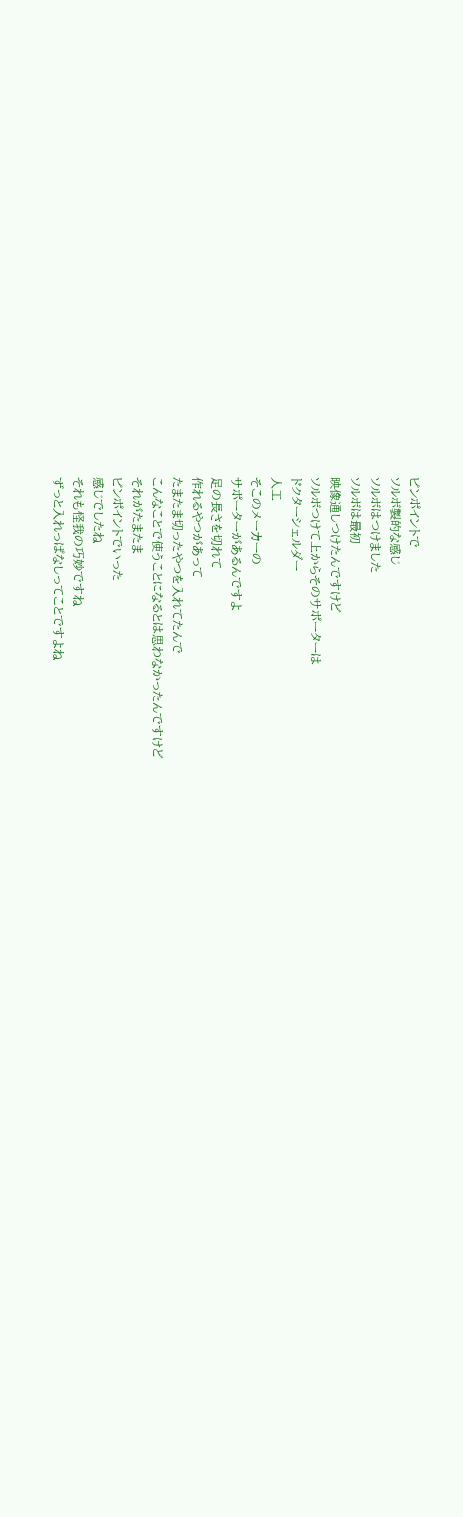ピンポイントで
ソルボ製的な感じ
ソルボはつけました
ソルボは最初
映像通しつけたんですけど
ソルボつけて上からそのサポーターは
ドクターシェルダー
人工
そこのメーカーの
サポーターがあるんですよ
足の長さを切れて
作れるやつがあって
たまたま切ったやつを入れてたんで
こんなことで使うことになるとは思わなかったんですけど
それがたまたま
ピンポイントでいった
感じでしたね
それも怪我の巧妙ですね
ずっと入れっぱなしってことですよね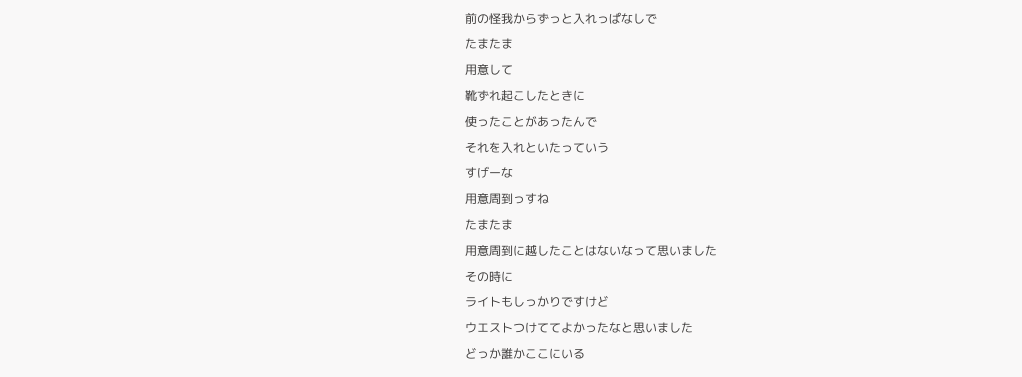前の怪我からずっと入れっぱなしで
たまたま
用意して
靴ずれ起こしたときに
使ったことがあったんで
それを入れといたっていう
すげーな
用意周到っすね
たまたま
用意周到に越したことはないなって思いました
その時に
ライトもしっかりですけど
ウエストつけててよかったなと思いました
どっか誰かここにいる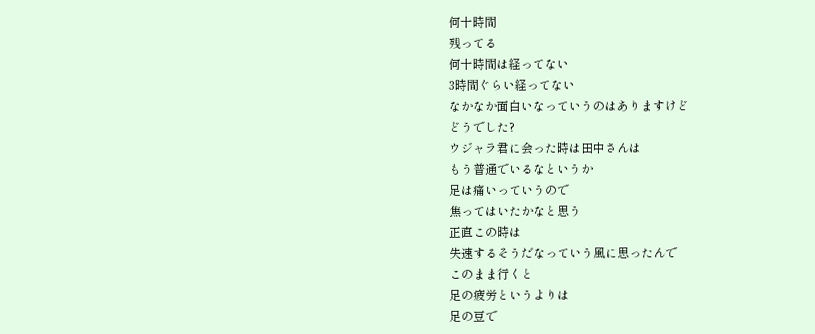何十時間
残ってる
何十時間は経ってない
3時間ぐらい経ってない
なかなか面白いなっていうのはありますけど
どうでした?
ウジャラ君に会った時は田中さんは
もう普通でいるなというか
足は痛いっていうので
焦ってはいたかなと思う
正直この時は
失速するそうだなっていう風に思ったんで
このまま行くと
足の疲労というよりは
足の豆で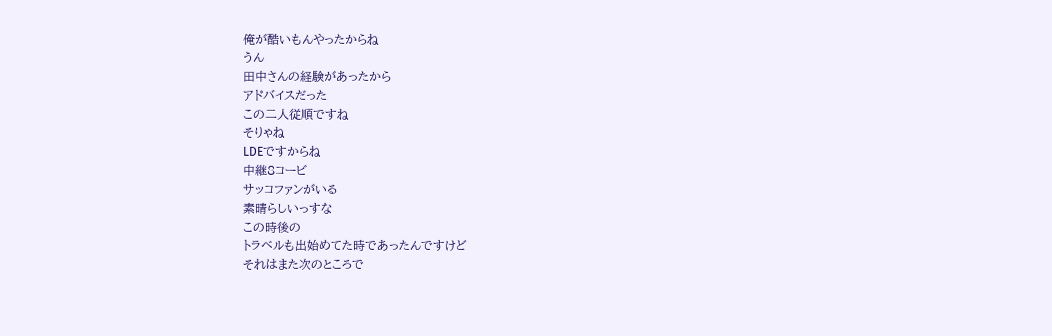俺が酷いもんやったからね
うん
田中さんの経験があったから
アドバイスだった
この二人従順ですね
そりゃね
LDEですからね
中継8コービ
サッコファンがいる
素晴らしいっすな
この時後の
トラベルも出始めてた時であったんですけど
それはまた次のところで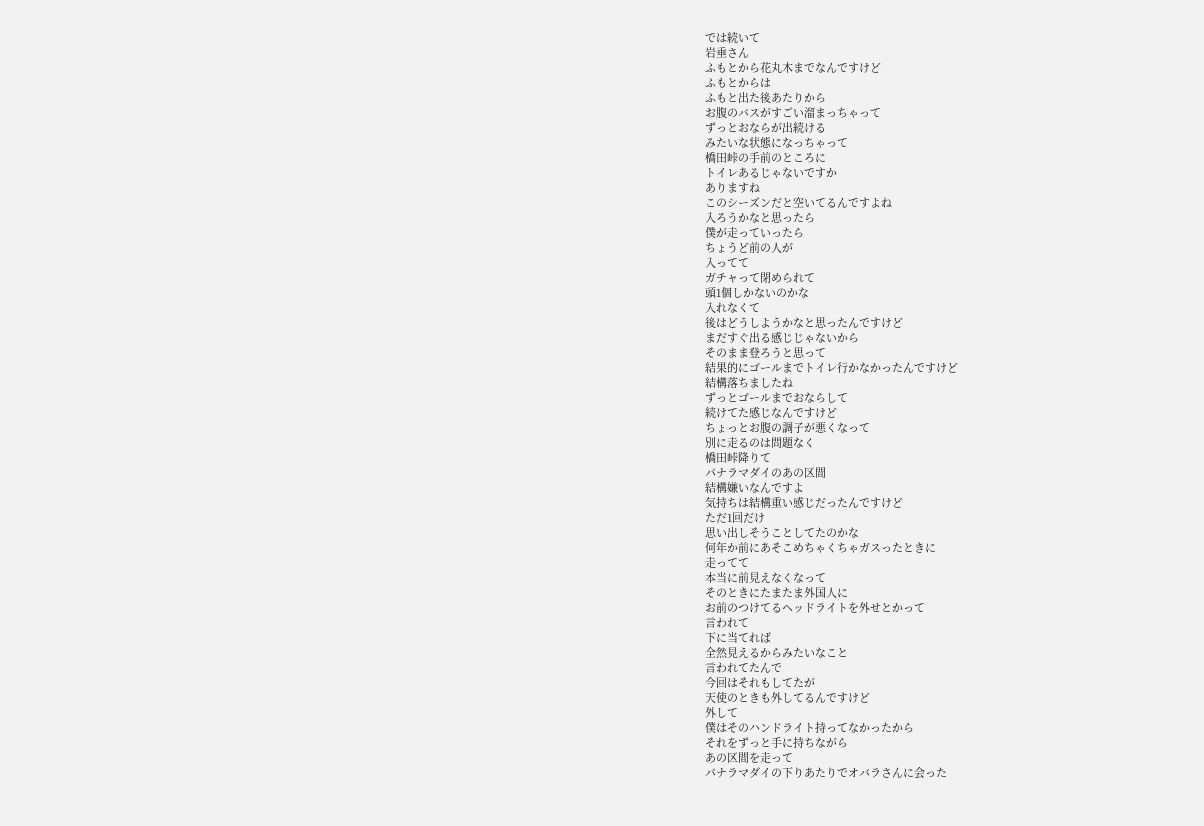では続いて
岩垂さん
ふもとから花丸木までなんですけど
ふもとからは
ふもと出た後あたりから
お腹のバスがすごい溜まっちゃって
ずっとおならが出続ける
みたいな状態になっちゃって
橋田峠の手前のところに
トイレあるじゃないですか
ありますね
このシーズンだと空いてるんですよね
入ろうかなと思ったら
僕が走っていったら
ちょうど前の人が
入ってて
ガチャって閉められて
頭1個しかないのかな
入れなくて
後はどうしようかなと思ったんですけど
まだすぐ出る感じじゃないから
そのまま登ろうと思って
結果的にゴールまでトイレ行かなかったんですけど
結構落ちましたね
ずっとゴールまでおならして
続けてた感じなんですけど
ちょっとお腹の調子が悪くなって
別に走るのは問題なく
橋田峠降りて
パナラマダイのあの区間
結構嫌いなんですよ
気持ちは結構重い感じだったんですけど
ただ1回だけ
思い出しそうことしてたのかな
何年か前にあそこめちゃくちゃガスったときに
走ってて
本当に前見えなくなって
そのときにたまたま外国人に
お前のつけてるヘッドライトを外せとかって
言われて
下に当てれば
全然見えるからみたいなこと
言われてたんで
今回はそれもしてたが
天使のときも外してるんですけど
外して
僕はそのハンドライト持ってなかったから
それをずっと手に持ちながら
あの区間を走って
パナラマダイの下りあたりでオバラさんに会った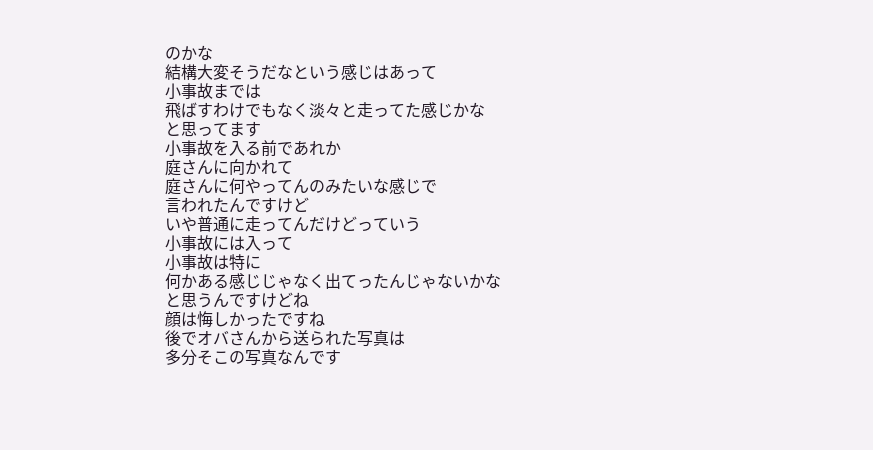のかな
結構大変そうだなという感じはあって
小事故までは
飛ばすわけでもなく淡々と走ってた感じかな
と思ってます
小事故を入る前であれか
庭さんに向かれて
庭さんに何やってんのみたいな感じで
言われたんですけど
いや普通に走ってんだけどっていう
小事故には入って
小事故は特に
何かある感じじゃなく出てったんじゃないかな
と思うんですけどね
顔は悔しかったですね
後でオバさんから送られた写真は
多分そこの写真なんです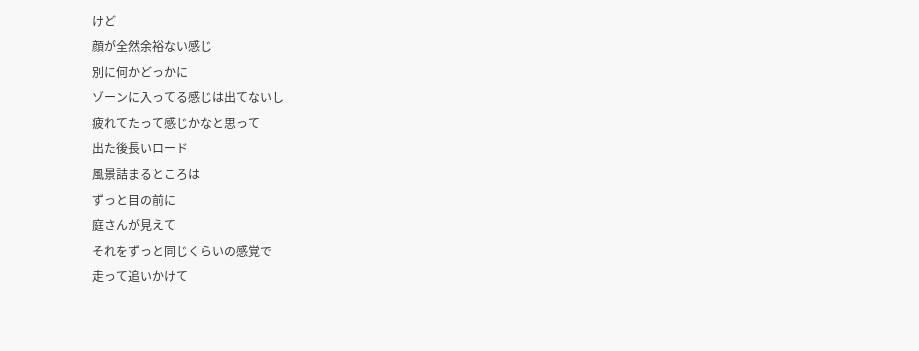けど
顔が全然余裕ない感じ
別に何かどっかに
ゾーンに入ってる感じは出てないし
疲れてたって感じかなと思って
出た後長いロード
風景詰まるところは
ずっと目の前に
庭さんが見えて
それをずっと同じくらいの感覚で
走って追いかけて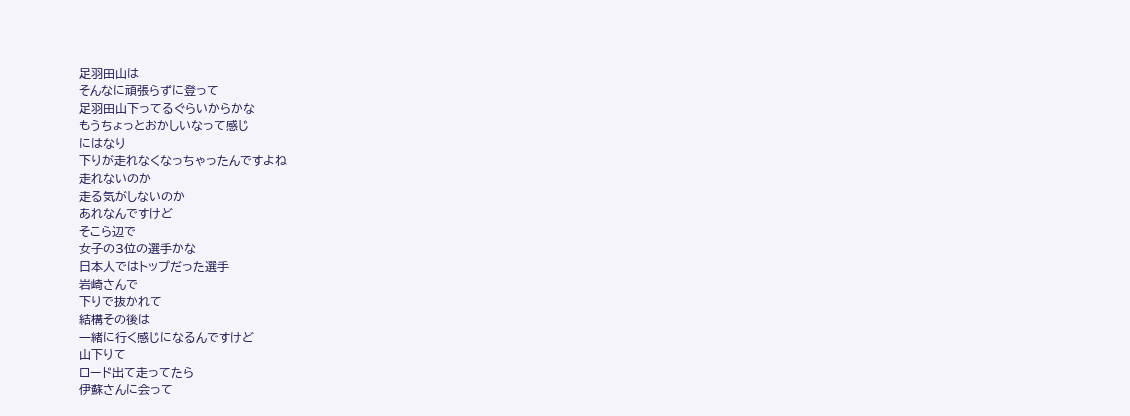足羽田山は
そんなに頑張らずに登って
足羽田山下ってるぐらいからかな
もうちょっとおかしいなって感じ
にはなり
下りが走れなくなっちゃったんですよね
走れないのか
走る気がしないのか
あれなんですけど
そこら辺で
女子の3位の選手かな
日本人ではトップだった選手
岩崎さんで
下りで抜かれて
結構その後は
一緒に行く感じになるんですけど
山下りて
ロード出て走ってたら
伊蘇さんに会って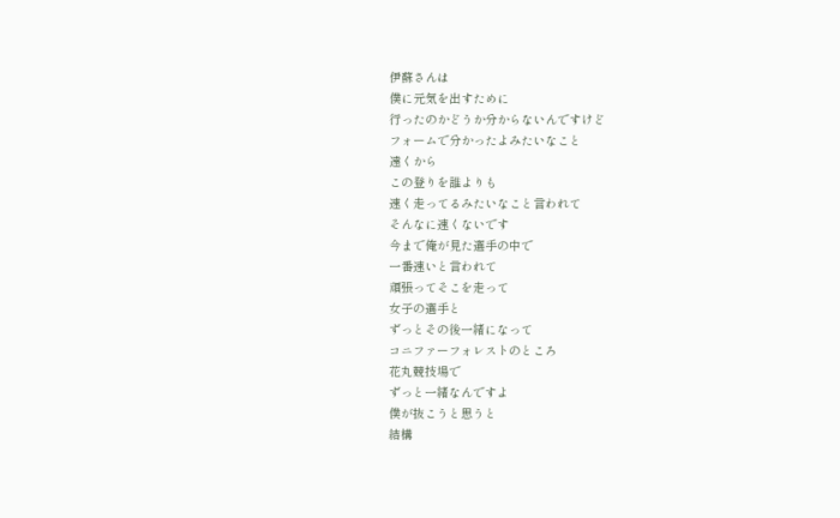伊蘇さんは
僕に元気を出すために
行ったのかどうか分からないんですけど
フォームで分かったよみたいなこと
遠くから
この登りを誰よりも
速く走ってるみたいなこと言われて
そんなに速くないです
今まで俺が見た選手の中で
一番速いと言われて
頑張ってそこを走って
女子の選手と
ずっとその後一緒になって
コニファーフォレストのところ
花丸競技場で
ずっと一緒なんですよ
僕が抜こうと思うと
結構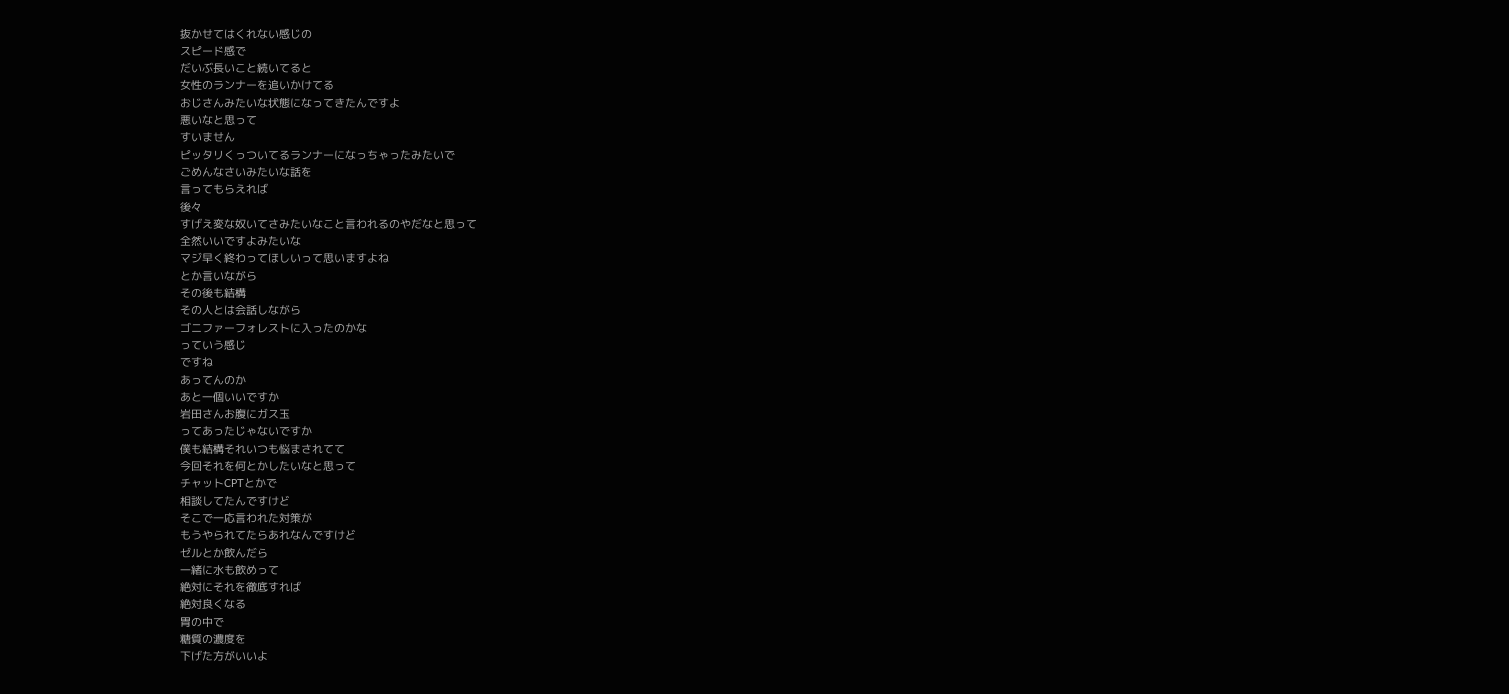抜かせてはくれない感じの
スピード感で
だいぶ長いこと続いてると
女性のランナーを追いかけてる
おじさんみたいな状態になってきたんですよ
悪いなと思って
すいません
ピッタリくっついてるランナーになっちゃったみたいで
ごめんなさいみたいな話を
言ってもらえれば
後々
すげえ変な奴いてさみたいなこと言われるのやだなと思って
全然いいですよみたいな
マジ早く終わってほしいって思いますよね
とか言いながら
その後も結構
その人とは会話しながら
ゴニファーフォレストに入ったのかな
っていう感じ
ですね
あってんのか
あと一個いいですか
岩田さんお腹にガス玉
ってあったじゃないですか
僕も結構それいつも悩まされてて
今回それを何とかしたいなと思って
チャットCPTとかで
相談してたんですけど
そこで一応言われた対策が
もうやられてたらあれなんですけど
ゼルとか飲んだら
一緒に水も飲めって
絶対にそれを徹底すれば
絶対良くなる
胃の中で
糖質の濃度を
下げた方がいいよ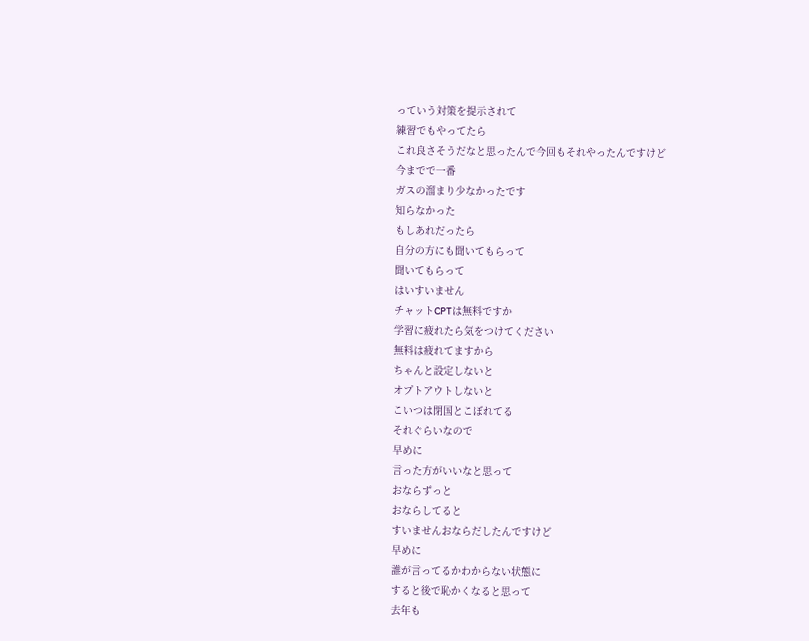っていう対策を提示されて
練習でもやってたら
これ良さそうだなと思ったんで今回もそれやったんですけど
今までで一番
ガスの溜まり少なかったです
知らなかった
もしあれだったら
自分の方にも聞いてもらって
聞いてもらって
はいすいません
チャットCPTは無料ですか
学習に疲れたら気をつけてください
無料は疲れてますから
ちゃんと設定しないと
オプトアウトしないと
こいつは閉国とこぼれてる
それぐらいなので
早めに
言った方がいいなと思って
おならずっと
おならしてると
すいませんおならだしたんですけど
早めに
誰が言ってるかわからない状態に
すると後で恥かくなると思って
去年も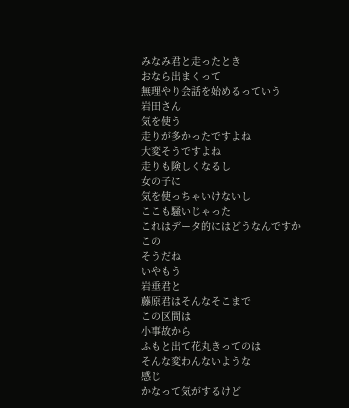みなみ君と走ったとき
おなら出まくって
無理やり会話を始めるっていう
岩田さん
気を使う
走りが多かったですよね
大変そうですよね
走りも険しくなるし
女の子に
気を使っちゃいけないし
ここも騒いじゃった
これはデータ的にはどうなんですか
この
そうだね
いやもう
岩垂君と
藤原君はそんなそこまで
この区間は
小事故から
ふもと出て花丸きってのは
そんな変わんないような
感じ
かなって気がするけど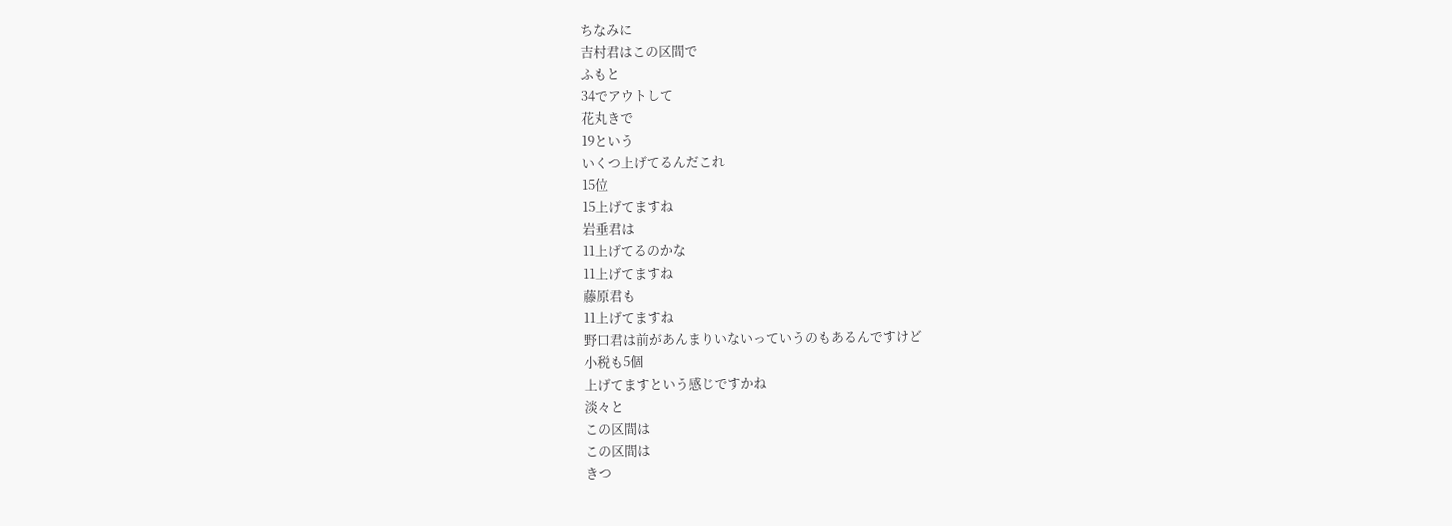ちなみに
吉村君はこの区間で
ふもと
34でアウトして
花丸きで
19という
いくつ上げてるんだこれ
15位
15上げてますね
岩垂君は
11上げてるのかな
11上げてますね
藤原君も
11上げてますね
野口君は前があんまりいないっていうのもあるんですけど
小税も5個
上げてますという感じですかね
淡々と
この区間は
この区間は
きつ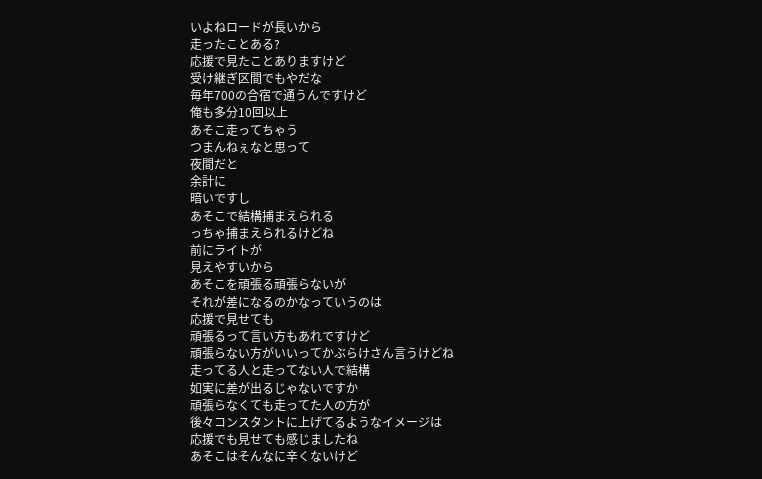いよねロードが長いから
走ったことある?
応援で見たことありますけど
受け継ぎ区間でもやだな
毎年700の合宿で通うんですけど
俺も多分10回以上
あそこ走ってちゃう
つまんねぇなと思って
夜間だと
余計に
暗いですし
あそこで結構捕まえられる
っちゃ捕まえられるけどね
前にライトが
見えやすいから
あそこを頑張る頑張らないが
それが差になるのかなっていうのは
応援で見せても
頑張るって言い方もあれですけど
頑張らない方がいいってかぶらけさん言うけどね
走ってる人と走ってない人で結構
如実に差が出るじゃないですか
頑張らなくても走ってた人の方が
後々コンスタントに上げてるようなイメージは
応援でも見せても感じましたね
あそこはそんなに辛くないけど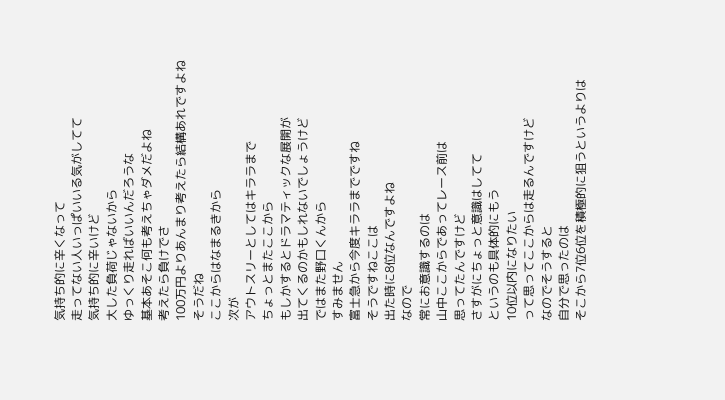気持ち的に辛くなって
走ってない人いっぱいいる気がしてて
気持ち的に辛いけど
大した負荷じゃないから
ゆっくり走ればいいんだろうな
基本あそこ何も考えちゃダメだよね
考えたら負けでさ
100万円よりあんまり考えたら結構あれですよね
そうだね
ここからはなまるきから
次が
アウトスリーとしてはキララまで
ちょっとまたここから
もしかするとドラマティックな展開が
出てくるのかもしれないでしょうけど
ではまた野口くんから
すみません
富士急から今度キララまでですね
そうですねここは
出た時に8位なんですよね
なので
常にお意識するのは
山中ここからであってレース前は
思ってたんですけど
さすがにちょっと意識はしてて
というのも具体的にもう
10位以内になりたい
って思ってここからは走るんですけど
なのでそうすると
自分で思ったのは
そこから7位6位を積極的に狙うというよりは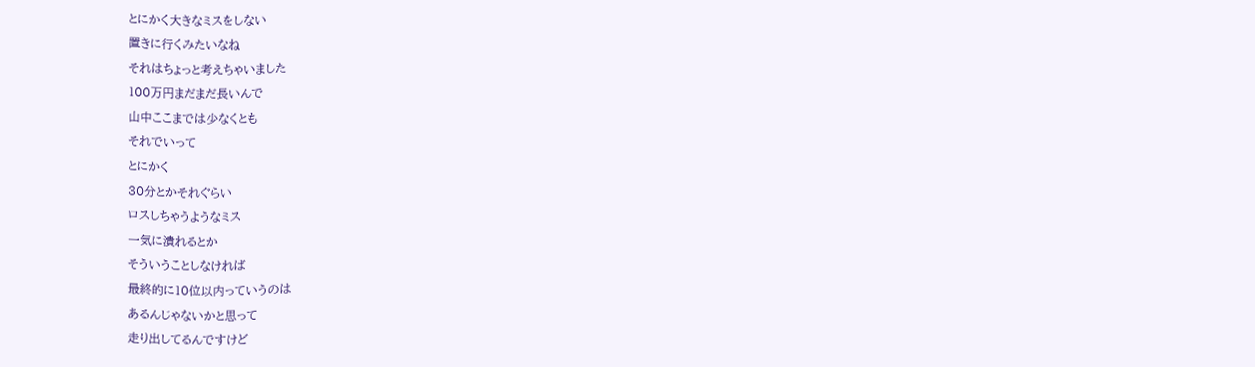とにかく大きなミスをしない
置きに行くみたいなね
それはちょっと考えちゃいました
100万円まだまだ長いんで
山中ここまでは少なくとも
それでいって
とにかく
30分とかそれぐらい
ロスしちゃうようなミス
一気に潰れるとか
そういうことしなければ
最終的に10位以内っていうのは
あるんじゃないかと思って
走り出してるんですけど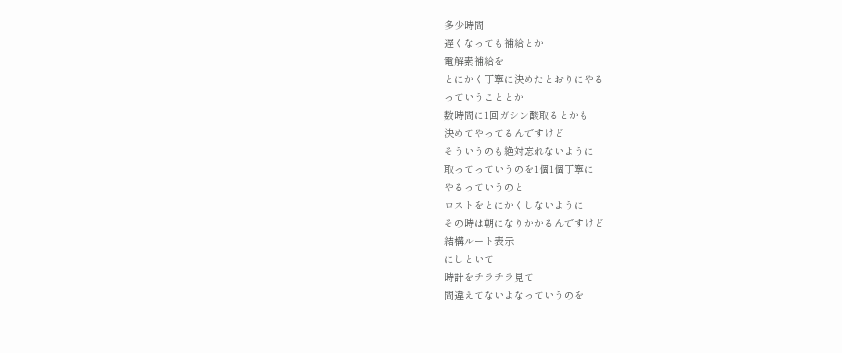多少時間
遅くなっても補給とか
電解素補給を
とにかく丁寧に決めたとおりにやる
っていうこととか
数時間に1回ガシン酸取るとかも
決めてやってるんですけど
そういうのも絶対忘れないように
取ってっていうのを1個1個丁寧に
やるっていうのと
ロストをとにかくしないように
その時は朝になりかかるんですけど
結構ルート表示
にしといて
時計をチラチラ見て
間違えてないよなっていうのを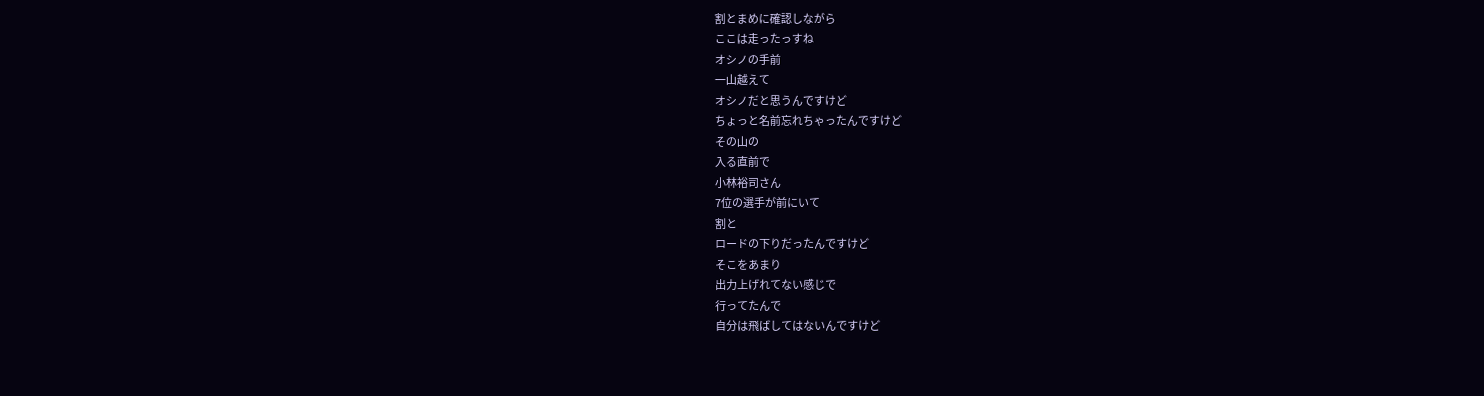割とまめに確認しながら
ここは走ったっすね
オシノの手前
一山越えて
オシノだと思うんですけど
ちょっと名前忘れちゃったんですけど
その山の
入る直前で
小林裕司さん
7位の選手が前にいて
割と
ロードの下りだったんですけど
そこをあまり
出力上げれてない感じで
行ってたんで
自分は飛ばしてはないんですけど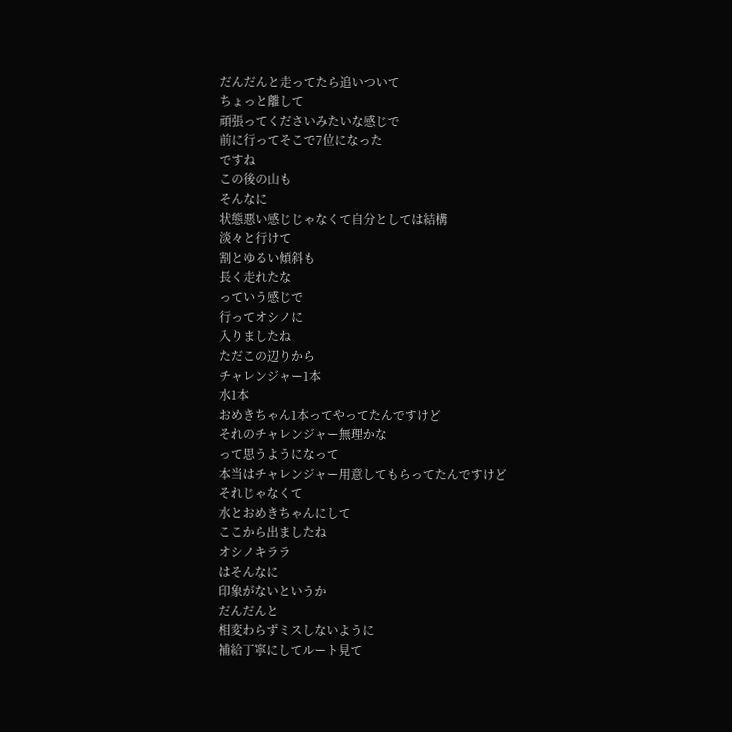だんだんと走ってたら追いついて
ちょっと離して
頑張ってくださいみたいな感じで
前に行ってそこで7位になった
ですね
この後の山も
そんなに
状態悪い感じじゃなくて自分としては結構
淡々と行けて
割とゆるい傾斜も
長く走れたな
っていう感じで
行ってオシノに
入りましたね
ただこの辺りから
チャレンジャー1本
水1本
おめきちゃん1本ってやってたんですけど
それのチャレンジャー無理かな
って思うようになって
本当はチャレンジャー用意してもらってたんですけど
それじゃなくて
水とおめきちゃんにして
ここから出ましたね
オシノキララ
はそんなに
印象がないというか
だんだんと
相変わらずミスしないように
補給丁寧にしてルート見て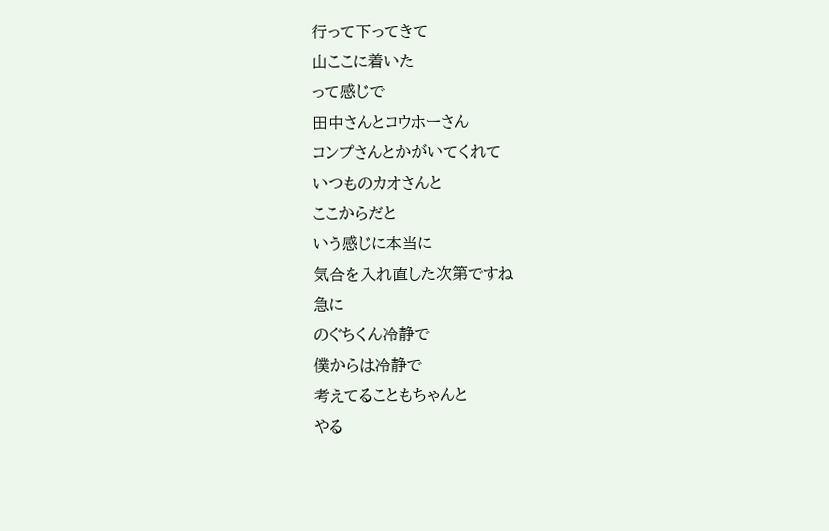行って下ってきて
山ここに着いた
って感じで
田中さんとコウホーさん
コンプさんとかがいてくれて
いつものカオさんと
ここからだと
いう感じに本当に
気合を入れ直した次第ですね
急に
のぐちくん冷静で
僕からは冷静で
考えてることもちゃんと
やる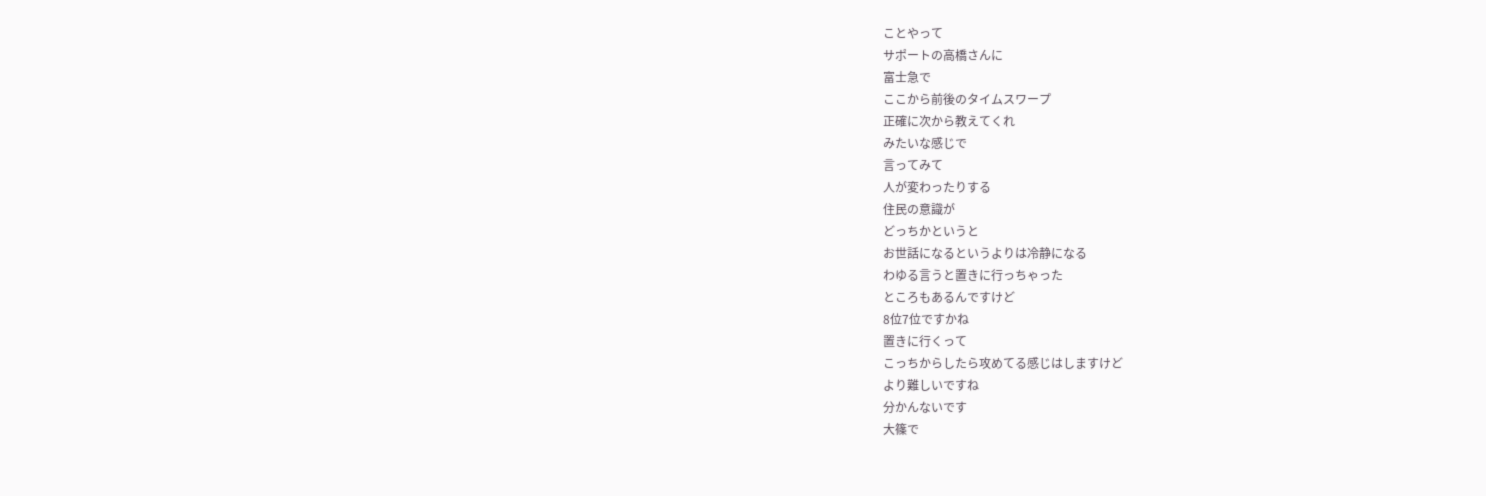ことやって
サポートの高橋さんに
富士急で
ここから前後のタイムスワープ
正確に次から教えてくれ
みたいな感じで
言ってみて
人が変わったりする
住民の意識が
どっちかというと
お世話になるというよりは冷静になる
わゆる言うと置きに行っちゃった
ところもあるんですけど
8位7位ですかね
置きに行くって
こっちからしたら攻めてる感じはしますけど
より難しいですね
分かんないです
大篠で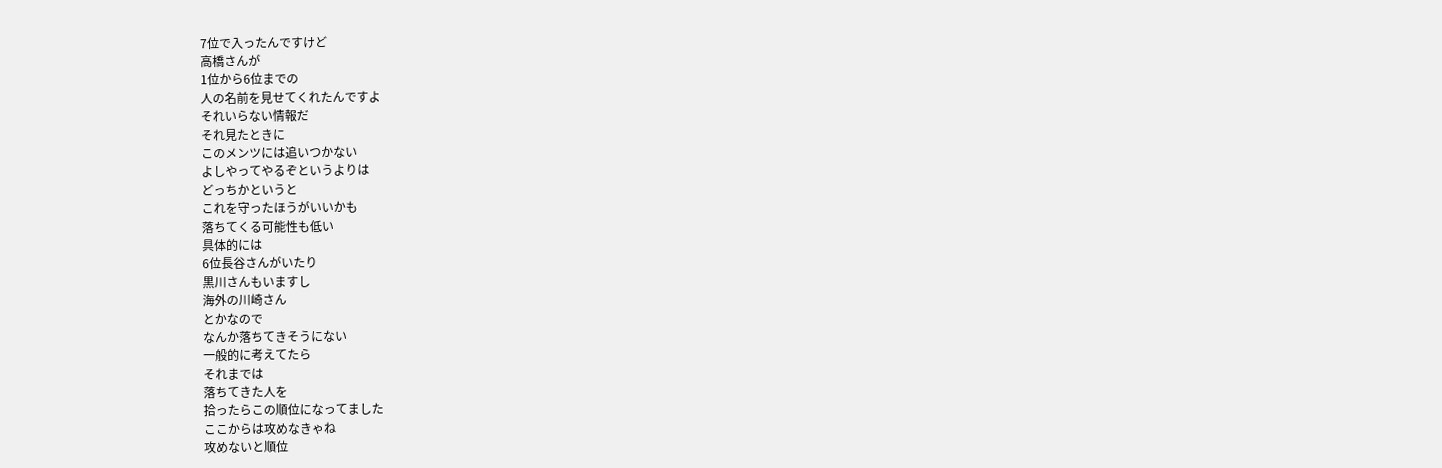7位で入ったんですけど
高橋さんが
1位から6位までの
人の名前を見せてくれたんですよ
それいらない情報だ
それ見たときに
このメンツには追いつかない
よしやってやるぞというよりは
どっちかというと
これを守ったほうがいいかも
落ちてくる可能性も低い
具体的には
6位長谷さんがいたり
黒川さんもいますし
海外の川崎さん
とかなので
なんか落ちてきそうにない
一般的に考えてたら
それまでは
落ちてきた人を
拾ったらこの順位になってました
ここからは攻めなきゃね
攻めないと順位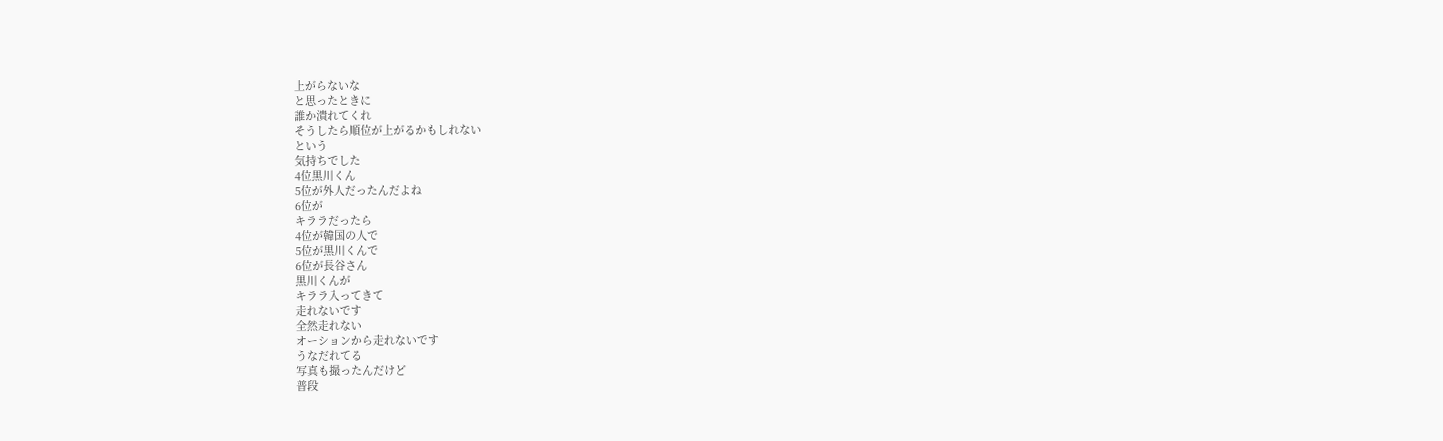上がらないな
と思ったときに
誰か潰れてくれ
そうしたら順位が上がるかもしれない
という
気持ちでした
4位黒川くん
5位が外人だったんだよね
6位が
キララだったら
4位が韓国の人で
5位が黒川くんで
6位が長谷さん
黒川くんが
キララ入ってきて
走れないです
全然走れない
オーションから走れないです
うなだれてる
写真も撮ったんだけど
普段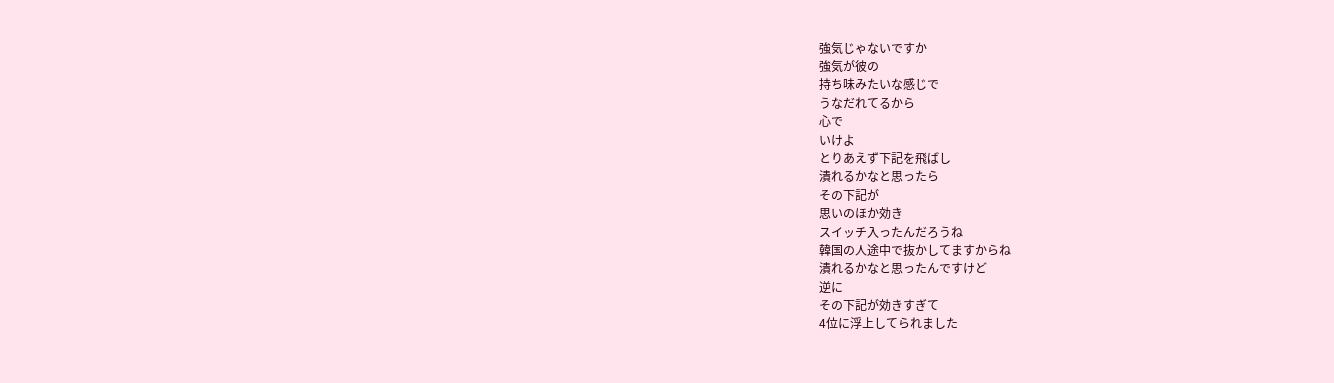強気じゃないですか
強気が彼の
持ち味みたいな感じで
うなだれてるから
心で
いけよ
とりあえず下記を飛ばし
潰れるかなと思ったら
その下記が
思いのほか効き
スイッチ入ったんだろうね
韓国の人途中で抜かしてますからね
潰れるかなと思ったんですけど
逆に
その下記が効きすぎて
4位に浮上してられました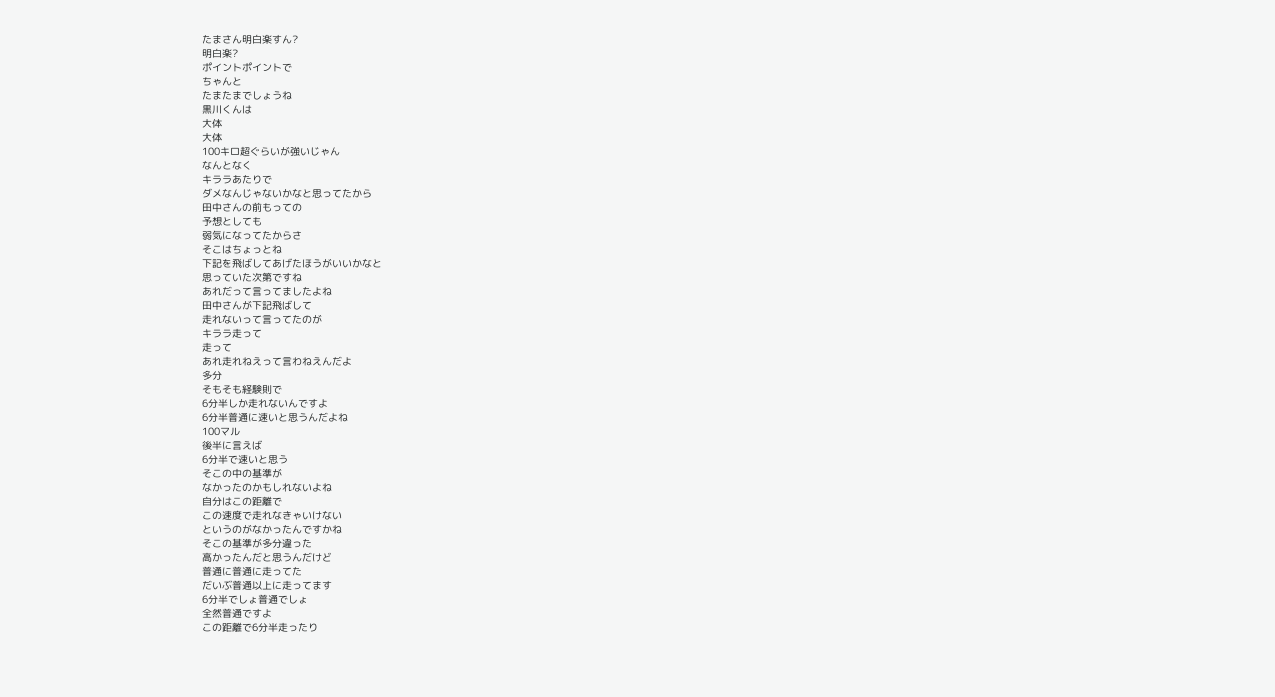たまさん明白楽すん?
明白楽?
ポイントポイントで
ちゃんと
たまたまでしょうね
黒川くんは
大体
大体
100キロ超ぐらいが強いじゃん
なんとなく
キララあたりで
ダメなんじゃないかなと思ってたから
田中さんの前もっての
予想としても
弱気になってたからさ
そこはちょっとね
下記を飛ばしてあげたほうがいいかなと
思っていた次第ですね
あれだって言ってましたよね
田中さんが下記飛ばして
走れないって言ってたのが
キララ走って
走って
あれ走れねえって言わねえんだよ
多分
そもそも経験則で
6分半しか走れないんですよ
6分半普通に速いと思うんだよね
100マル
後半に言えば
6分半で速いと思う
そこの中の基準が
なかったのかもしれないよね
自分はこの距離で
この速度で走れなきゃいけない
というのがなかったんですかね
そこの基準が多分違った
高かったんだと思うんだけど
普通に普通に走ってた
だいぶ普通以上に走ってます
6分半でしょ普通でしょ
全然普通ですよ
この距離で6分半走ったり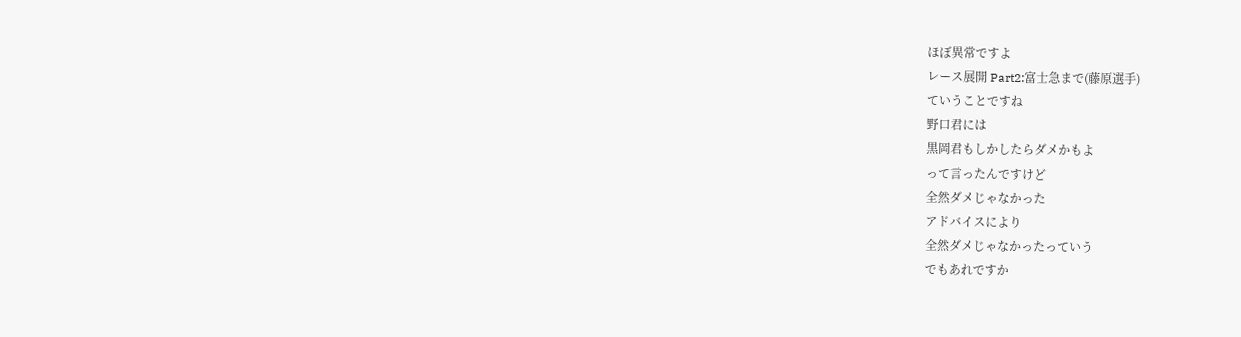ほぼ異常ですよ
レース展開 Part2:富士急まで(藤原選手)
ていうことですね
野口君には
黒岡君もしかしたらダメかもよ
って言ったんですけど
全然ダメじゃなかった
アドバイスにより
全然ダメじゃなかったっていう
でもあれですか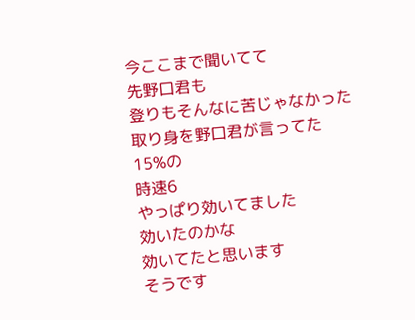今ここまで聞いてて
先野口君も
登りもそんなに苦じゃなかった
取り身を野口君が言ってた
15%の
時速6
やっぱり効いてました
効いたのかな
効いてたと思います
そうです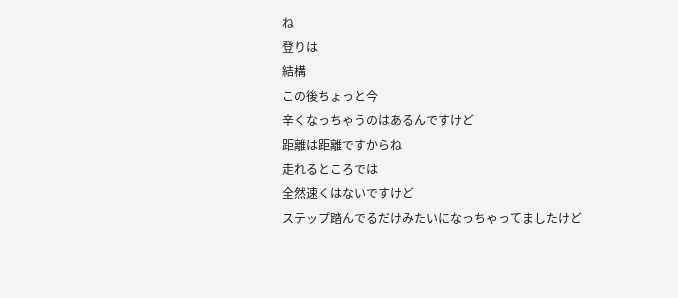ね
登りは
結構
この後ちょっと今
辛くなっちゃうのはあるんですけど
距離は距離ですからね
走れるところでは
全然速くはないですけど
ステップ踏んでるだけみたいになっちゃってましたけど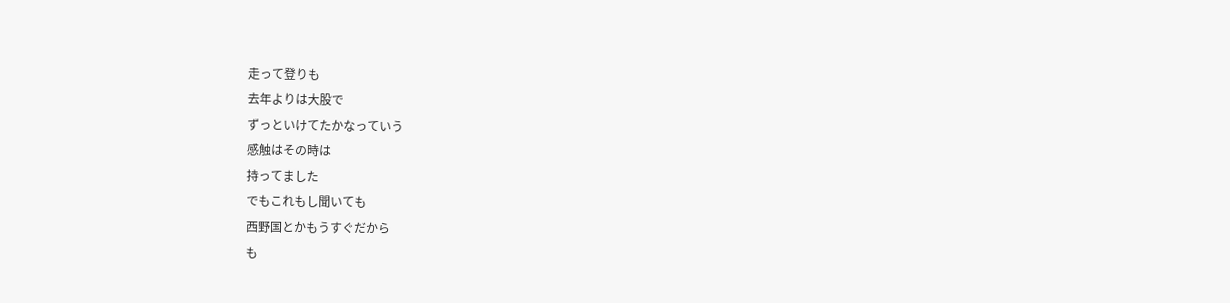走って登りも
去年よりは大股で
ずっといけてたかなっていう
感触はその時は
持ってました
でもこれもし聞いても
西野国とかもうすぐだから
も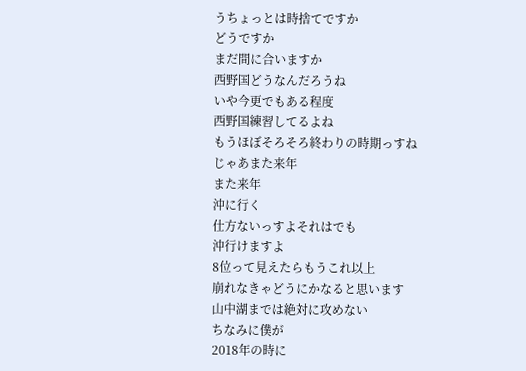うちょっとは時捨てですか
どうですか
まだ間に合いますか
西野国どうなんだろうね
いや今更でもある程度
西野国練習してるよね
もうほぼそろそろ終わりの時期っすね
じゃあまた来年
また来年
沖に行く
仕方ないっすよそれはでも
沖行けますよ
8位って見えたらもうこれ以上
崩れなきゃどうにかなると思います
山中湖までは絶対に攻めない
ちなみに僕が
2018年の時に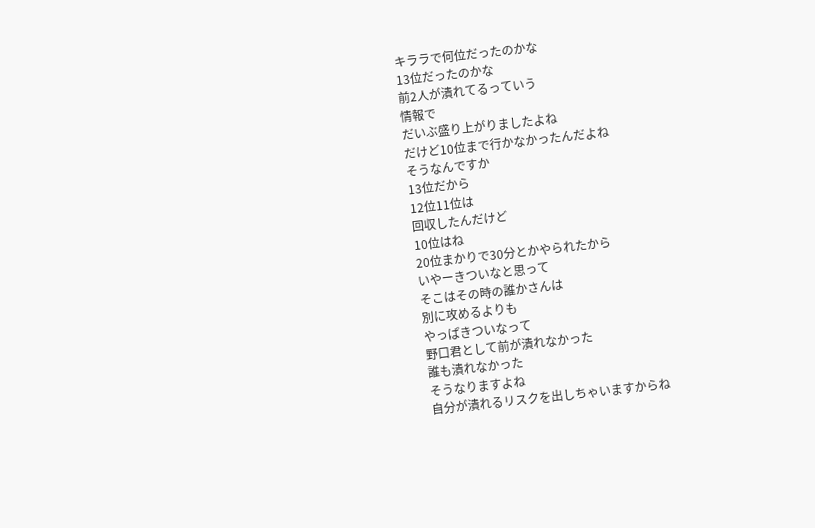キララで何位だったのかな
13位だったのかな
前2人が潰れてるっていう
情報で
だいぶ盛り上がりましたよね
だけど10位まで行かなかったんだよね
そうなんですか
13位だから
12位11位は
回収したんだけど
10位はね
20位まかりで30分とかやられたから
いやーきついなと思って
そこはその時の誰かさんは
別に攻めるよりも
やっぱきついなって
野口君として前が潰れなかった
誰も潰れなかった
そうなりますよね
自分が潰れるリスクを出しちゃいますからね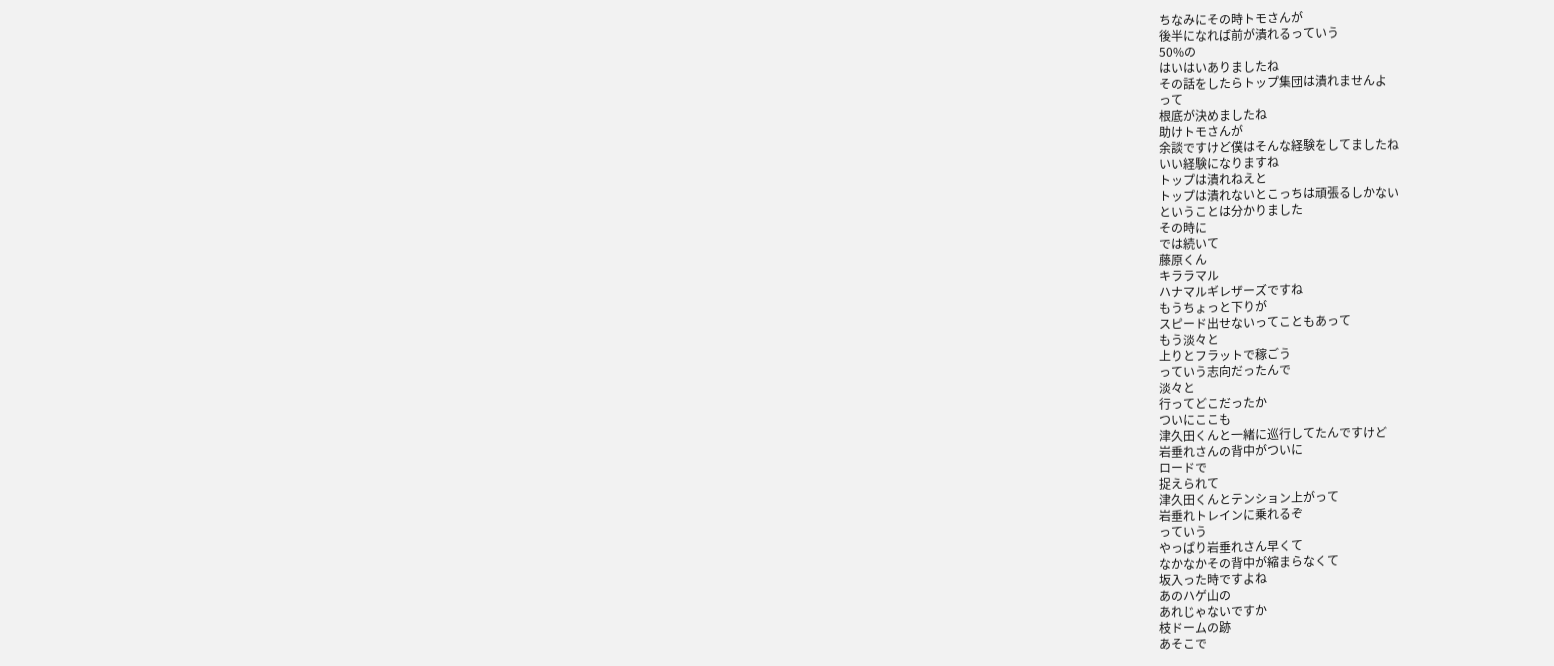ちなみにその時トモさんが
後半になれば前が潰れるっていう
50%の
はいはいありましたね
その話をしたらトップ集団は潰れませんよ
って
根底が決めましたね
助けトモさんが
余談ですけど僕はそんな経験をしてましたね
いい経験になりますね
トップは潰れねえと
トップは潰れないとこっちは頑張るしかない
ということは分かりました
その時に
では続いて
藤原くん
キララマル
ハナマルギレザーズですね
もうちょっと下りが
スピード出せないってこともあって
もう淡々と
上りとフラットで稼ごう
っていう志向だったんで
淡々と
行ってどこだったか
ついにここも
津久田くんと一緒に巡行してたんですけど
岩垂れさんの背中がついに
ロードで
捉えられて
津久田くんとテンション上がって
岩垂れトレインに乗れるぞ
っていう
やっぱり岩垂れさん早くて
なかなかその背中が縮まらなくて
坂入った時ですよね
あのハゲ山の
あれじゃないですか
枝ドームの跡
あそこで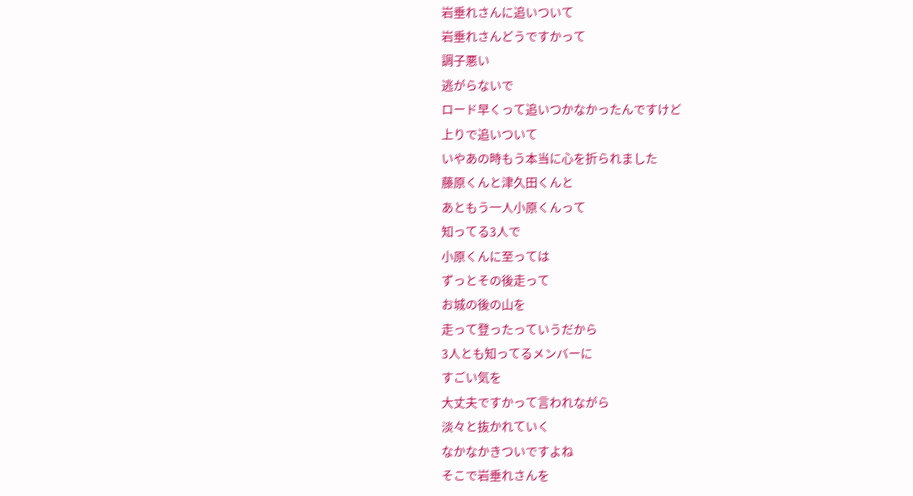岩垂れさんに追いついて
岩垂れさんどうですかって
調子悪い
逃がらないで
ロード早くって追いつかなかったんですけど
上りで追いついて
いやあの時もう本当に心を折られました
藤原くんと津久田くんと
あともう一人小原くんって
知ってる3人で
小原くんに至っては
ずっとその後走って
お城の後の山を
走って登ったっていうだから
3人とも知ってるメンバーに
すごい気を
大丈夫ですかって言われながら
淡々と抜かれていく
なかなかきついですよね
そこで岩垂れさんを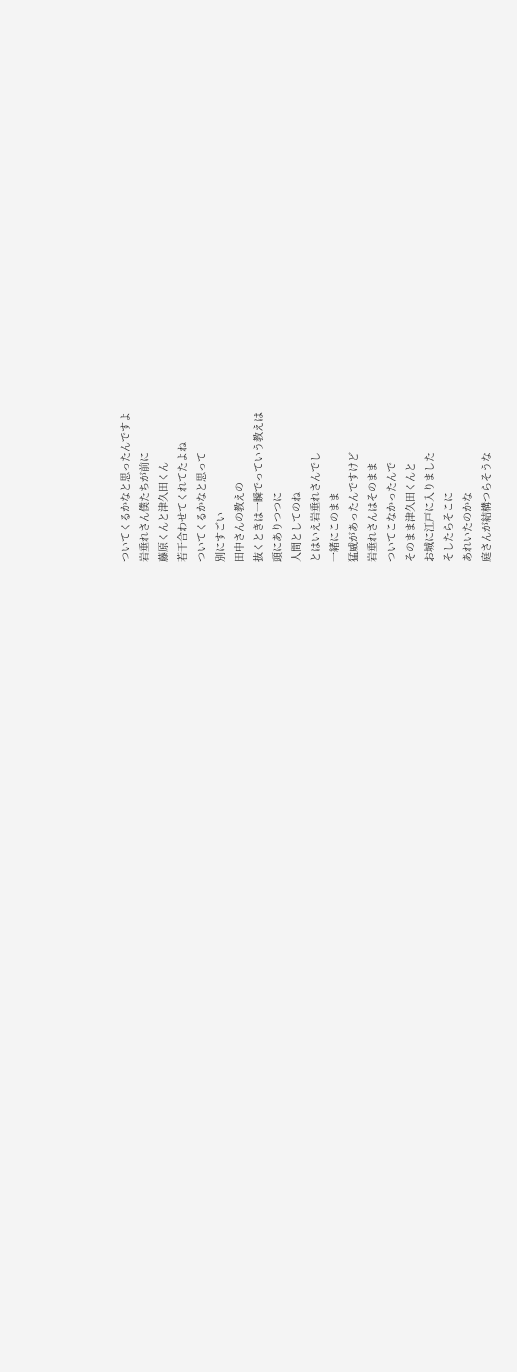ついてくるかなと思ったんですよ
岩垂れさん僕たちが前に
藤原くんと津久田くん
若干合わせてくれてたよね
ついてくるかなと思って
別にすごい
田中さんの教えの
抜くときは一瞬でっていう教えは
頭にありつつに
人間としてのね
とはいえ岩垂れさんでし
一緒にこのまま
猛威があったんですけど
岩垂れさんはそのまま
ついてこなかったんで
そのまま津久田くんと
お城に江戸に入りました
そしたらそこに
あれいたのかな
庭さんが結構つらそうな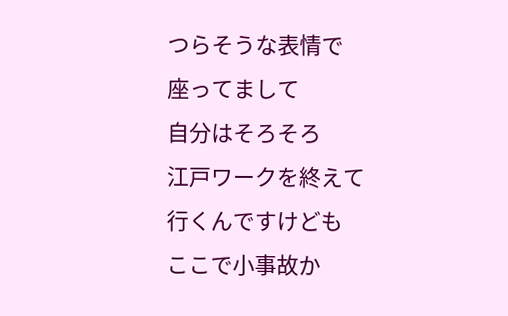つらそうな表情で
座ってまして
自分はそろそろ
江戸ワークを終えて
行くんですけども
ここで小事故か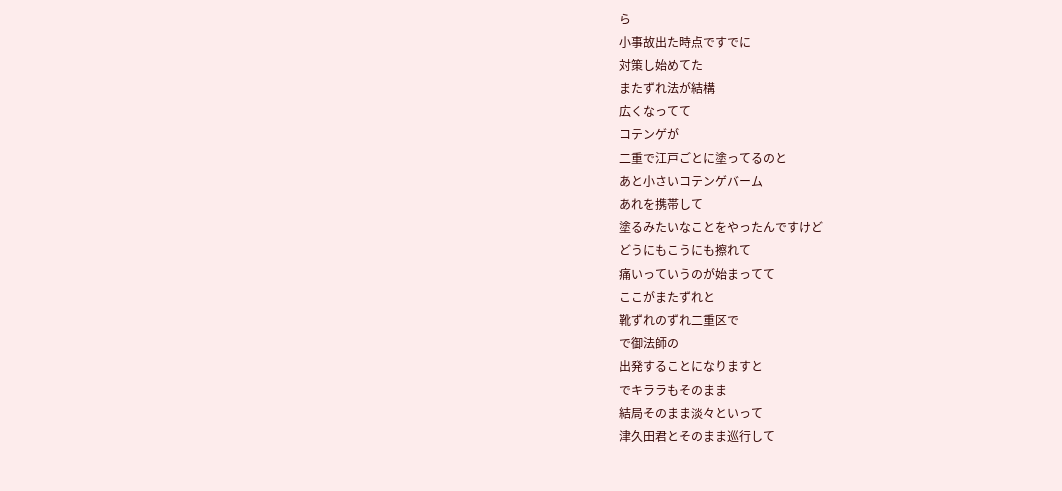ら
小事故出た時点ですでに
対策し始めてた
またずれ法が結構
広くなってて
コテンゲが
二重で江戸ごとに塗ってるのと
あと小さいコテンゲバーム
あれを携帯して
塗るみたいなことをやったんですけど
どうにもこうにも擦れて
痛いっていうのが始まってて
ここがまたずれと
靴ずれのずれ二重区で
で御法師の
出発することになりますと
でキララもそのまま
結局そのまま淡々といって
津久田君とそのまま巡行して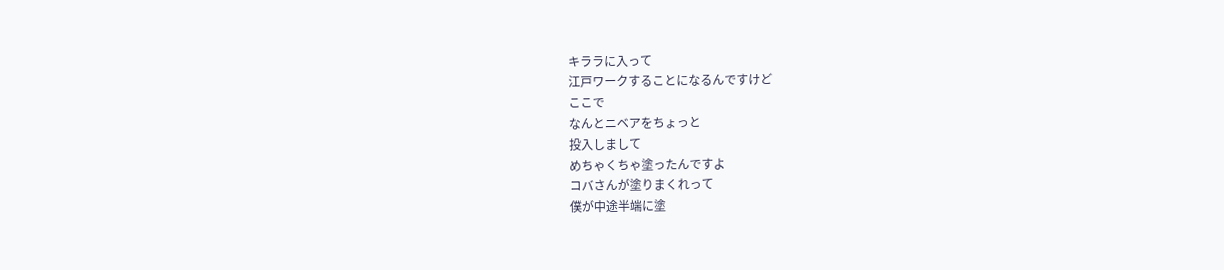キララに入って
江戸ワークすることになるんですけど
ここで
なんとニベアをちょっと
投入しまして
めちゃくちゃ塗ったんですよ
コバさんが塗りまくれって
僕が中途半端に塗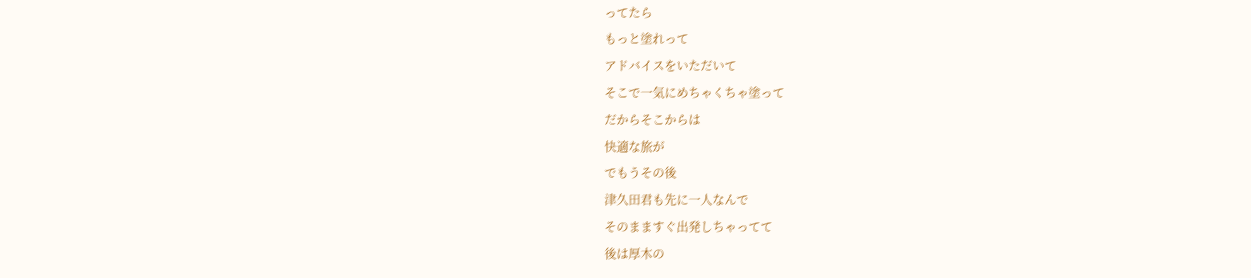ってたら
もっと塗れって
アドバイスをいただいて
そこで一気にめちゃくちゃ塗って
だからそこからは
快適な旅が
でもうその後
津久田君も先に一人なんで
そのまますぐ出発しちゃってて
後は厚木の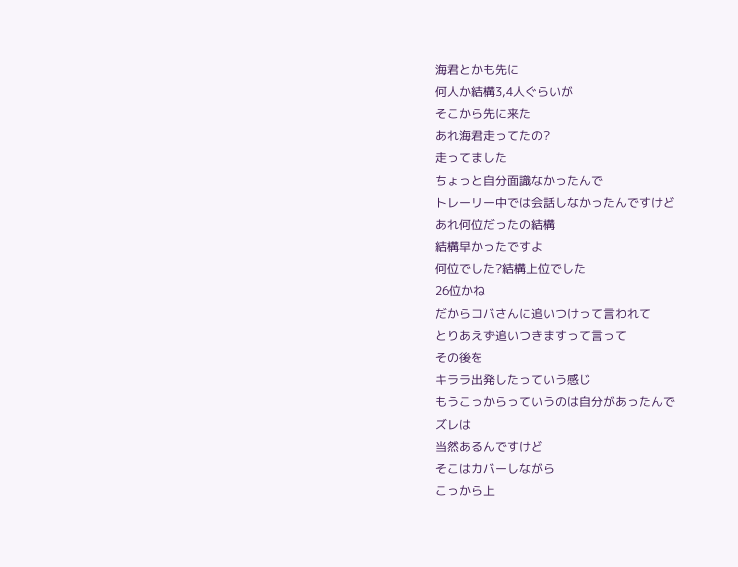海君とかも先に
何人か結構3,4人ぐらいが
そこから先に来た
あれ海君走ってたの?
走ってました
ちょっと自分面識なかったんで
トレーリー中では会話しなかったんですけど
あれ何位だったの結構
結構早かったですよ
何位でした?結構上位でした
26位かね
だからコバさんに追いつけって言われて
とりあえず追いつきますって言って
その後を
キララ出発したっていう感じ
もうこっからっていうのは自分があったんで
ズレは
当然あるんですけど
そこはカバーしながら
こっから上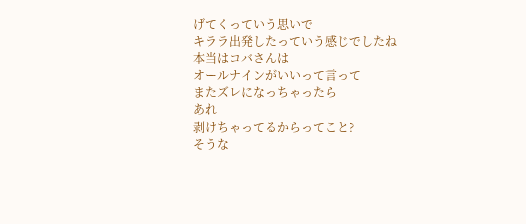げてくっていう思いで
キララ出発したっていう感じでしたね
本当はコバさんは
オールナインがいいって言って
またズレになっちゃったら
あれ
剥けちゃってるからってこと?
そうな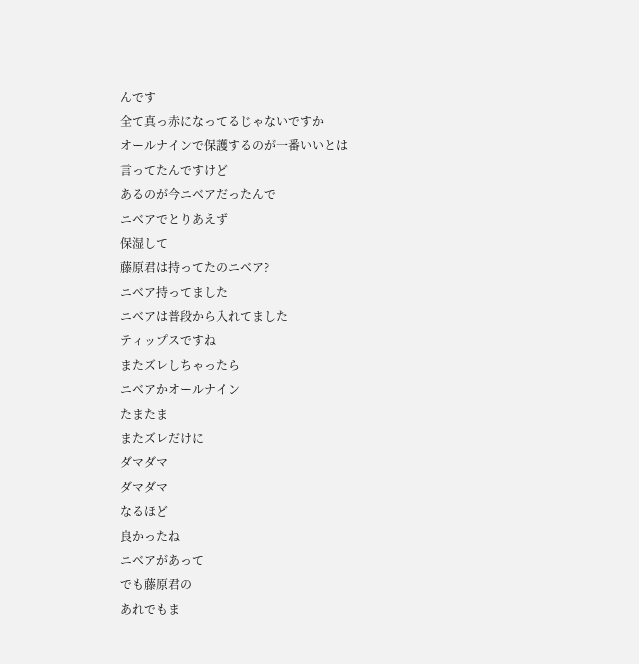んです
全て真っ赤になってるじゃないですか
オールナインで保護するのが一番いいとは
言ってたんですけど
あるのが今ニベアだったんで
ニベアでとりあえず
保湿して
藤原君は持ってたのニベア?
ニベア持ってました
ニベアは普段から入れてました
ティップスですね
またズレしちゃったら
ニベアかオールナイン
たまたま
またズレだけに
ダマダマ
ダマダマ
なるほど
良かったね
ニベアがあって
でも藤原君の
あれでもま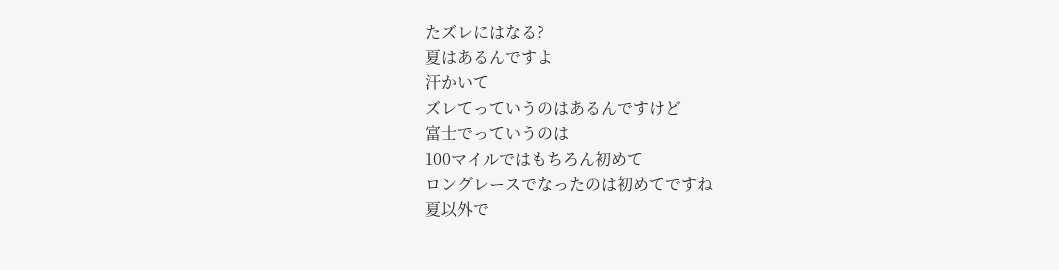たズレにはなる?
夏はあるんですよ
汗かいて
ズレてっていうのはあるんですけど
富士でっていうのは
100マイルではもちろん初めて
ロングレースでなったのは初めてですね
夏以外で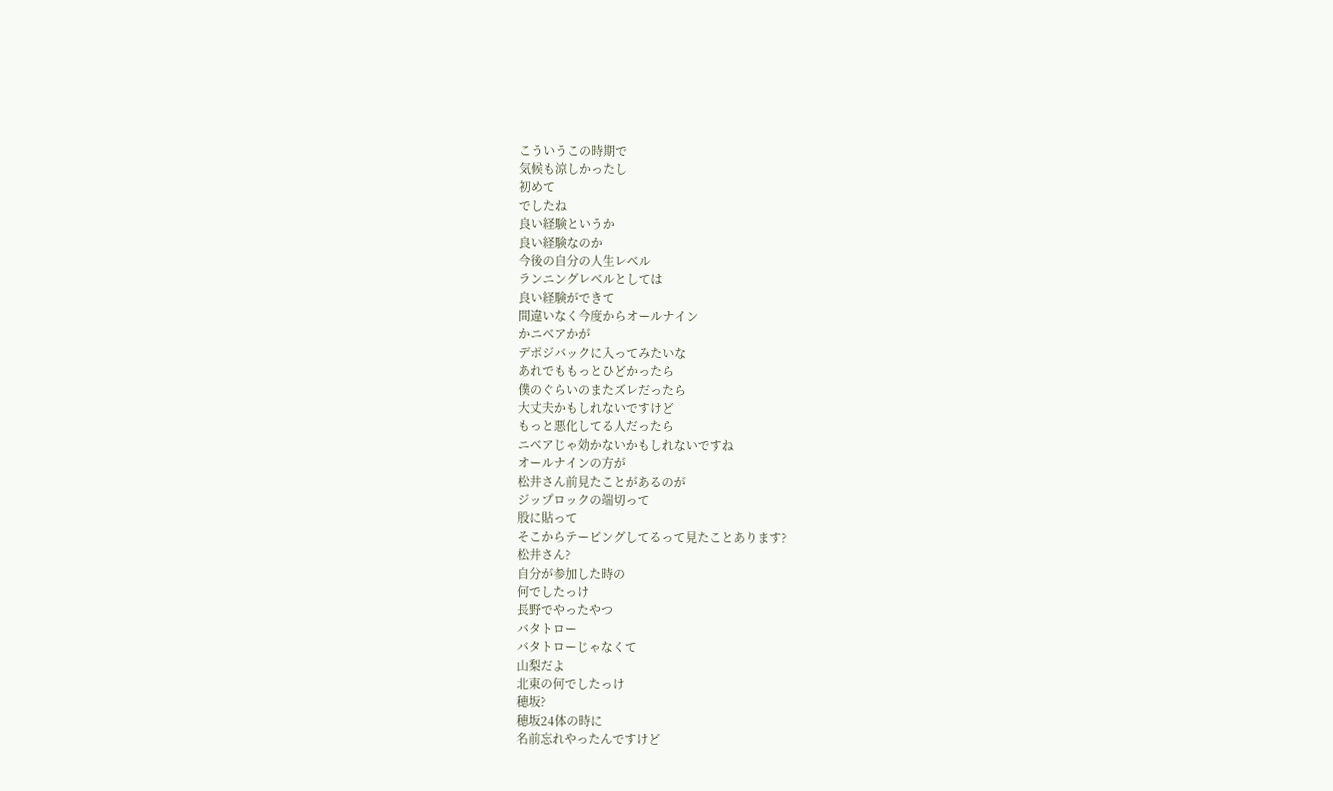こういうこの時期で
気候も涼しかったし
初めて
でしたね
良い経験というか
良い経験なのか
今後の自分の人生レベル
ランニングレベルとしては
良い経験ができて
間違いなく今度からオールナイン
かニベアかが
デポジバックに入ってみたいな
あれでももっとひどかったら
僕のぐらいのまたズレだったら
大丈夫かもしれないですけど
もっと悪化してる人だったら
ニベアじゃ効かないかもしれないですね
オールナインの方が
松井さん前見たことがあるのが
ジップロックの端切って
股に貼って
そこからテーピングしてるって見たことあります?
松井さん?
自分が参加した時の
何でしたっけ
長野でやったやつ
バタトロー
バタトローじゃなくて
山梨だよ
北東の何でしたっけ
穂坂?
穂坂24体の時に
名前忘れやったんですけど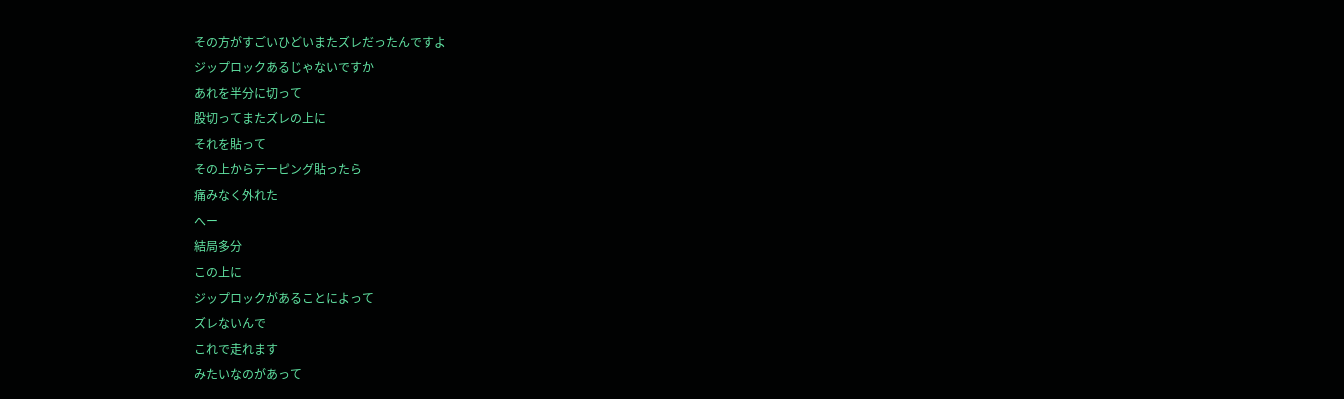その方がすごいひどいまたズレだったんですよ
ジップロックあるじゃないですか
あれを半分に切って
股切ってまたズレの上に
それを貼って
その上からテーピング貼ったら
痛みなく外れた
へー
結局多分
この上に
ジップロックがあることによって
ズレないんで
これで走れます
みたいなのがあって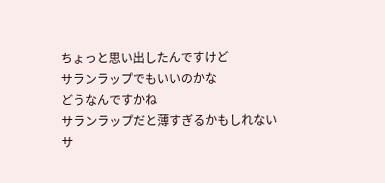ちょっと思い出したんですけど
サランラップでもいいのかな
どうなんですかね
サランラップだと薄すぎるかもしれない
サ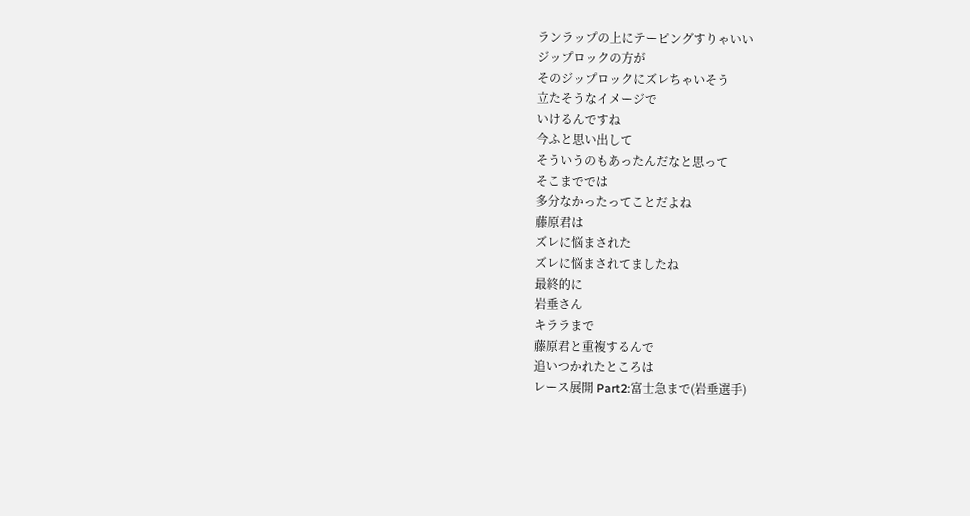ランラップの上にテーピングすりゃいい
ジップロックの方が
そのジップロックにズレちゃいそう
立たそうなイメージで
いけるんですね
今ふと思い出して
そういうのもあったんだなと思って
そこまででは
多分なかったってことだよね
藤原君は
ズレに悩まされた
ズレに悩まされてましたね
最終的に
岩垂さん
キララまで
藤原君と重複するんで
追いつかれたところは
レース展開 Part2:富士急まで(岩垂選手)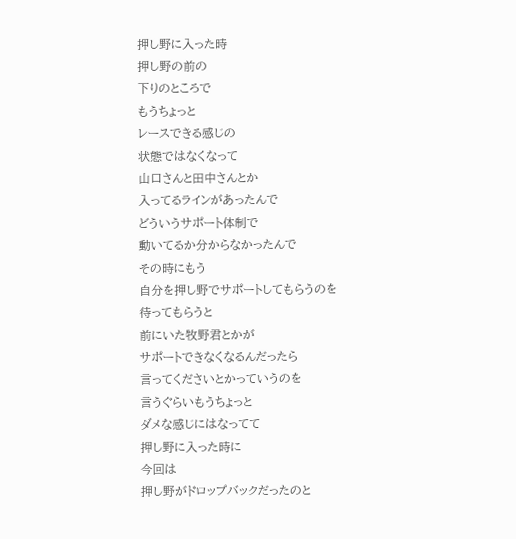押し野に入った時
押し野の前の
下りのところで
もうちょっと
レースできる感じの
状態ではなくなって
山口さんと田中さんとか
入ってるラインがあったんで
どういうサポート体制で
動いてるか分からなかったんで
その時にもう
自分を押し野でサポートしてもらうのを
待ってもらうと
前にいた牧野君とかが
サポートできなくなるんだったら
言ってくださいとかっていうのを
言うぐらいもうちょっと
ダメな感じにはなってて
押し野に入った時に
今回は
押し野がドロップバックだったのと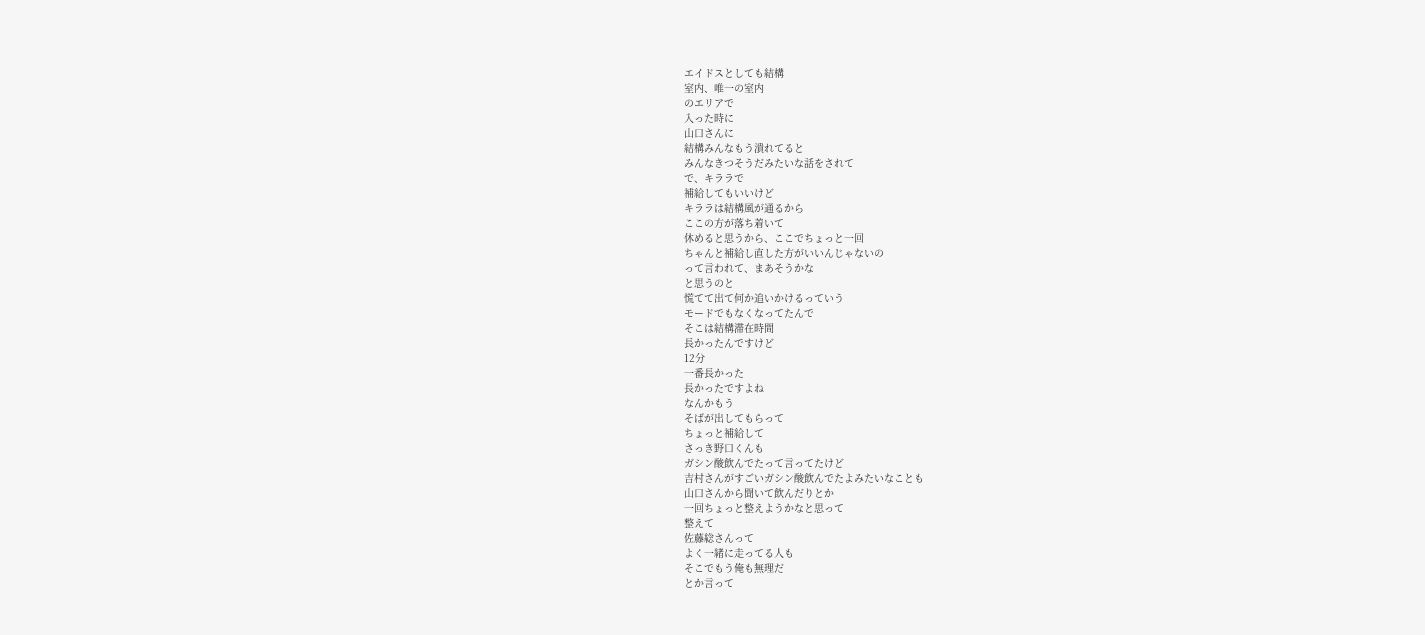エイドスとしても結構
室内、唯一の室内
のエリアで
入った時に
山口さんに
結構みんなもう潰れてると
みんなきつそうだみたいな話をされて
で、キララで
補給してもいいけど
キララは結構風が通るから
ここの方が落ち着いて
休めると思うから、ここでちょっと一回
ちゃんと補給し直した方がいいんじゃないの
って言われて、まあそうかな
と思うのと
慌てて出て何か追いかけるっていう
モードでもなくなってたんで
そこは結構滞在時間
長かったんですけど
12分
一番長かった
長かったですよね
なんかもう
そばが出してもらって
ちょっと補給して
さっき野口くんも
ガシン酸飲んでたって言ってたけど
吉村さんがすごいガシン酸飲んでたよみたいなことも
山口さんから聞いて飲んだりとか
一回ちょっと整えようかなと思って
整えて
佐藤総さんって
よく一緒に走ってる人も
そこでもう俺も無理だ
とか言って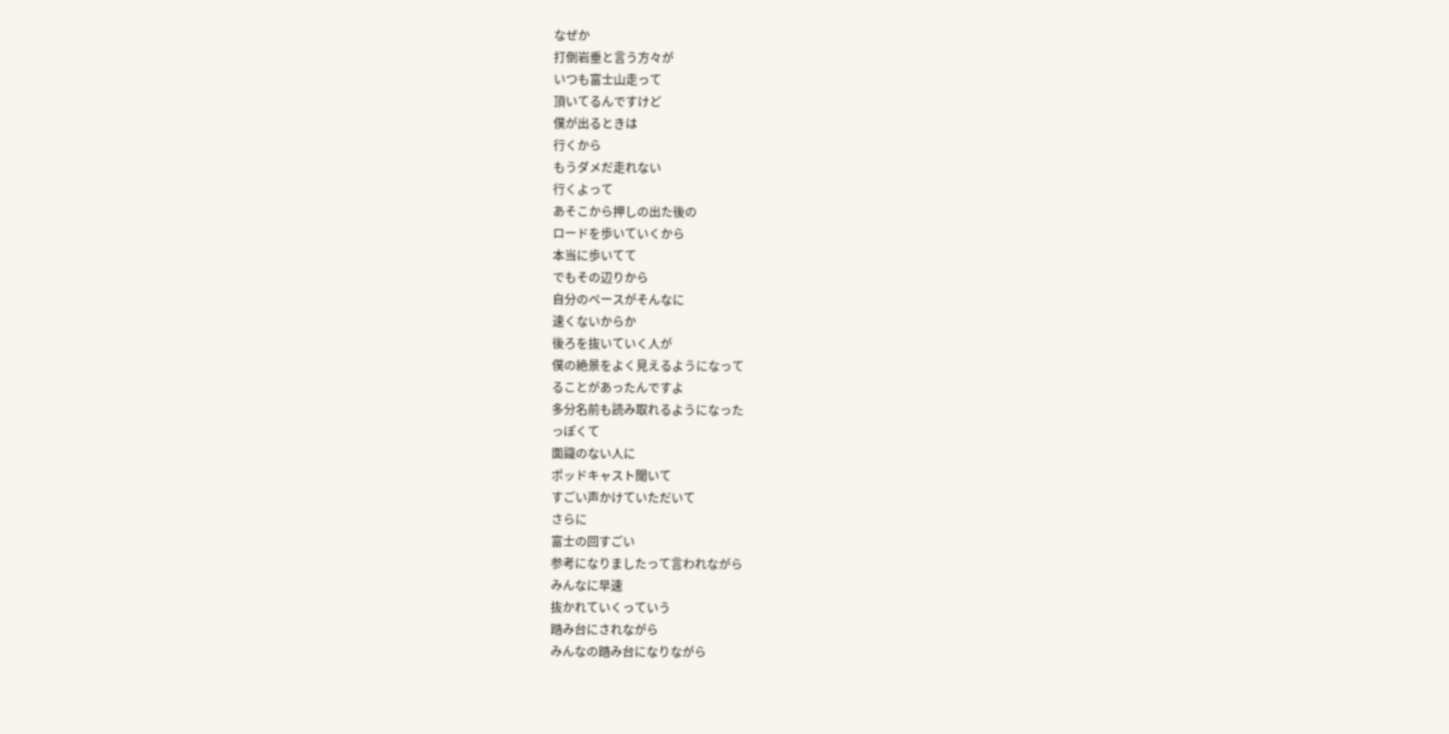なぜか
打倒岩垂と言う方々が
いつも富士山走って
頂いてるんですけど
僕が出るときは
行くから
もうダメだ走れない
行くよって
あそこから押しの出た後の
ロードを歩いていくから
本当に歩いてて
でもその辺りから
自分のペースがそんなに
速くないからか
後ろを抜いていく人が
僕の絶景をよく見えるようになって
ることがあったんですよ
多分名前も読み取れるようになった
っぽくて
面識のない人に
ポッドキャスト聞いて
すごい声かけていただいて
さらに
富士の回すごい
参考になりましたって言われながら
みんなに早速
抜かれていくっていう
踏み台にされながら
みんなの踏み台になりながら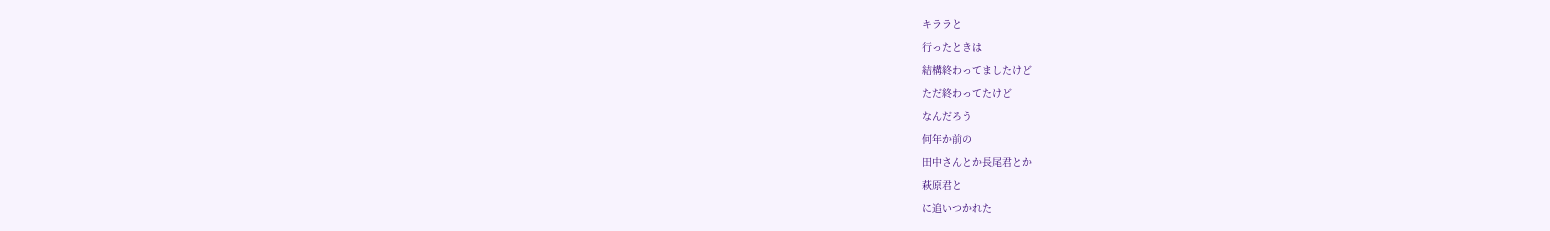キララと
行ったときは
結構終わってましたけど
ただ終わってたけど
なんだろう
何年か前の
田中さんとか長尾君とか
萩原君と
に追いつかれた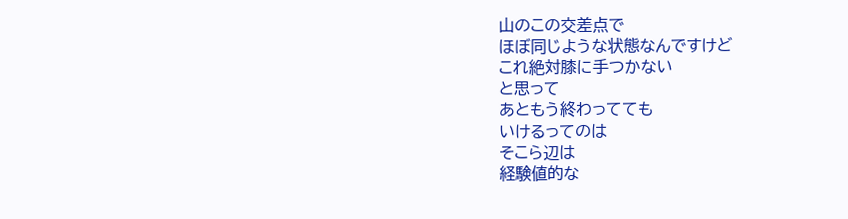山のこの交差点で
ほぼ同じような状態なんですけど
これ絶対膝に手つかない
と思って
あともう終わってても
いけるってのは
そこら辺は
経験値的な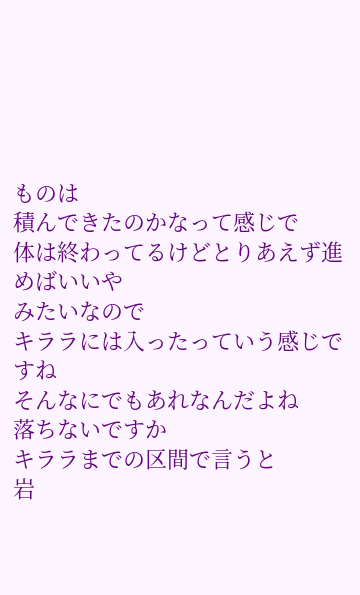ものは
積んできたのかなって感じで
体は終わってるけどとりあえず進めばいいや
みたいなので
キララには入ったっていう感じですね
そんなにでもあれなんだよね
落ちないですか
キララまでの区間で言うと
岩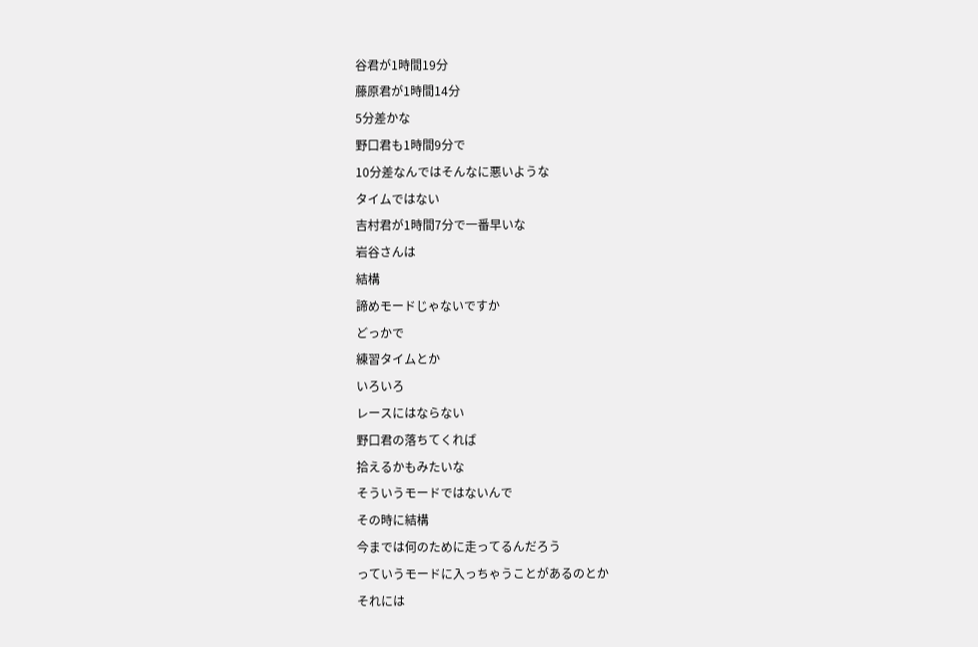谷君が1時間19分
藤原君が1時間14分
5分差かな
野口君も1時間9分で
10分差なんではそんなに悪いような
タイムではない
吉村君が1時間7分で一番早いな
岩谷さんは
結構
諦めモードじゃないですか
どっかで
練習タイムとか
いろいろ
レースにはならない
野口君の落ちてくれば
拾えるかもみたいな
そういうモードではないんで
その時に結構
今までは何のために走ってるんだろう
っていうモードに入っちゃうことがあるのとか
それには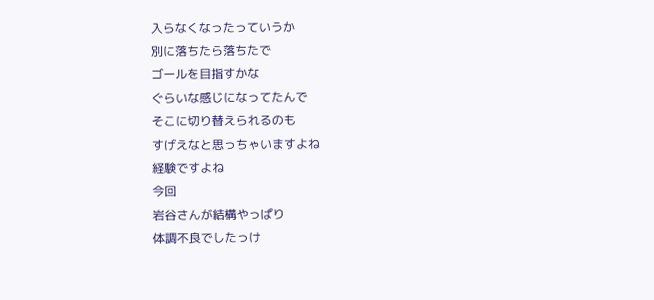入らなくなったっていうか
別に落ちたら落ちたで
ゴールを目指すかな
ぐらいな感じになってたんで
そこに切り替えられるのも
すげえなと思っちゃいますよね
経験ですよね
今回
岩谷さんが結構やっぱり
体調不良でしたっけ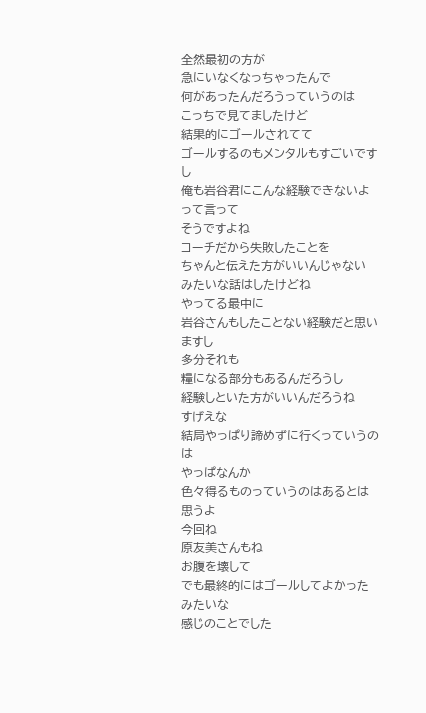全然最初の方が
急にいなくなっちゃったんで
何があったんだろうっていうのは
こっちで見てましたけど
結果的にゴールされてて
ゴールするのもメンタルもすごいですし
俺も岩谷君にこんな経験できないよ
って言って
そうですよね
コーチだから失敗したことを
ちゃんと伝えた方がいいんじゃない
みたいな話はしたけどね
やってる最中に
岩谷さんもしたことない経験だと思いますし
多分それも
糧になる部分もあるんだろうし
経験しといた方がいいんだろうね
すげえな
結局やっぱり諦めずに行くっていうのは
やっぱなんか
色々得るものっていうのはあるとは思うよ
今回ね
原友美さんもね
お腹を壊して
でも最終的にはゴールしてよかったみたいな
感じのことでした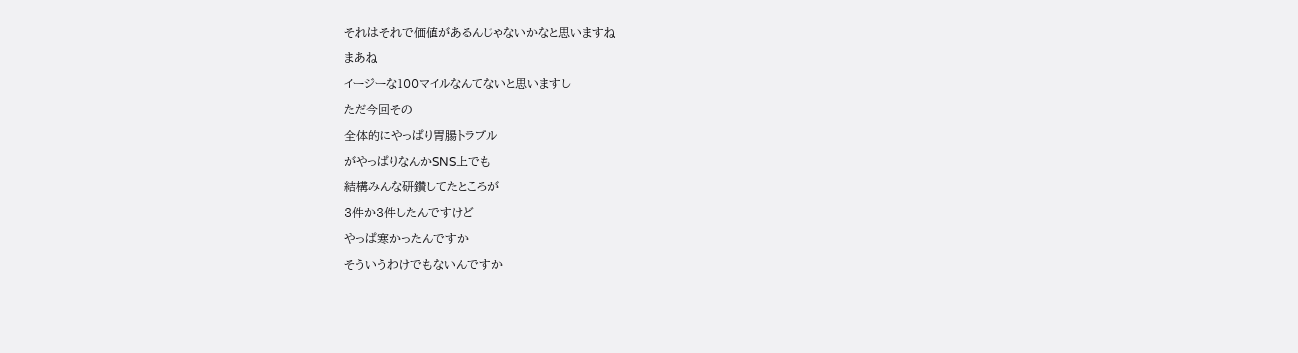それはそれで価値があるんじゃないかなと思いますね
まあね
イージーな100マイルなんてないと思いますし
ただ今回その
全体的にやっぱり胃腸トラブル
がやっぱりなんかSNS上でも
結構みんな研鑽してたところが
3件か3件したんですけど
やっぱ寒かったんですか
そういうわけでもないんですか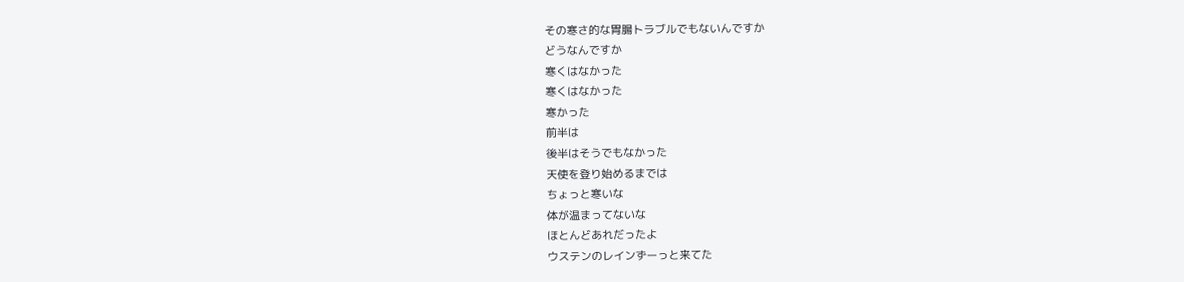その寒さ的な胃腸トラブルでもないんですか
どうなんですか
寒くはなかった
寒くはなかった
寒かった
前半は
後半はそうでもなかった
天使を登り始めるまでは
ちょっと寒いな
体が温まってないな
ほとんどあれだったよ
ウステンのレインずーっと来てた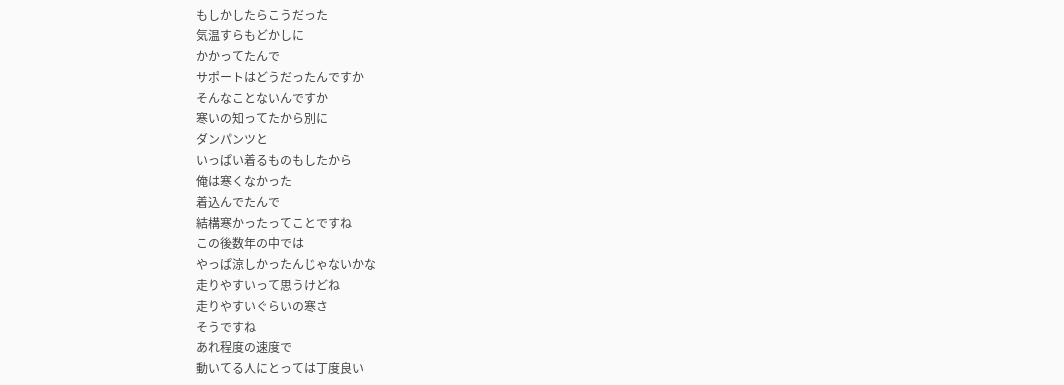もしかしたらこうだった
気温すらもどかしに
かかってたんで
サポートはどうだったんですか
そんなことないんですか
寒いの知ってたから別に
ダンパンツと
いっぱい着るものもしたから
俺は寒くなかった
着込んでたんで
結構寒かったってことですね
この後数年の中では
やっぱ涼しかったんじゃないかな
走りやすいって思うけどね
走りやすいぐらいの寒さ
そうですね
あれ程度の速度で
動いてる人にとっては丁度良い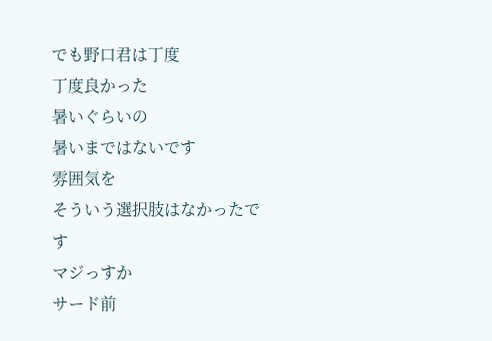でも野口君は丁度
丁度良かった
暑いぐらいの
暑いまではないです
雰囲気を
そういう選択肢はなかったです
マジっすか
サード前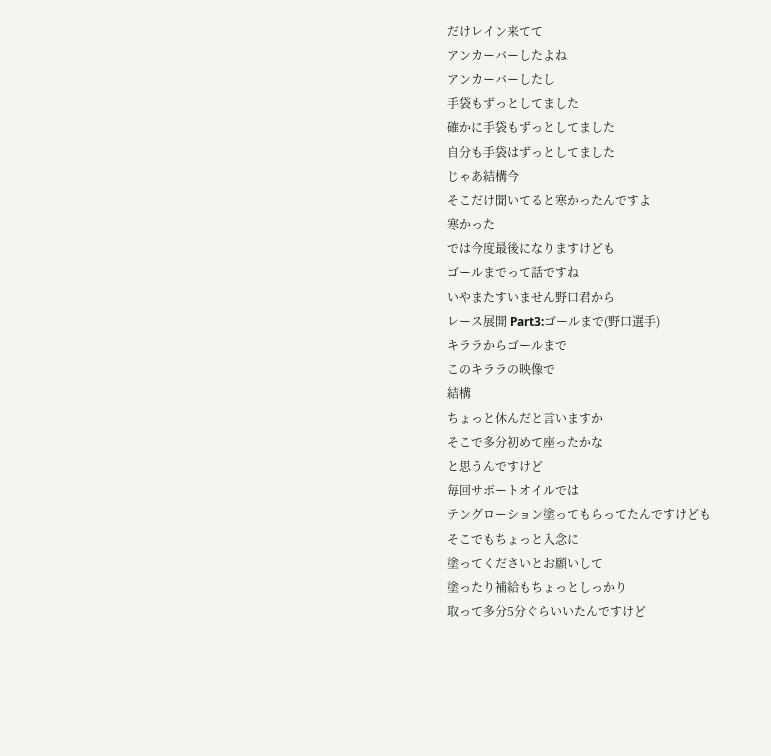だけレイン来てて
アンカーバーしたよね
アンカーバーしたし
手袋もずっとしてました
確かに手袋もずっとしてました
自分も手袋はずっとしてました
じゃあ結構今
そこだけ聞いてると寒かったんですよ
寒かった
では今度最後になりますけども
ゴールまでって話ですね
いやまたすいません野口君から
レース展開 Part3:ゴールまで(野口選手)
キララからゴールまで
このキララの映像で
結構
ちょっと休んだと言いますか
そこで多分初めて座ったかな
と思うんですけど
毎回サポートオイルでは
テングローション塗ってもらってたんですけども
そこでもちょっと入念に
塗ってくださいとお願いして
塗ったり補給もちょっとしっかり
取って多分5分ぐらいいたんですけど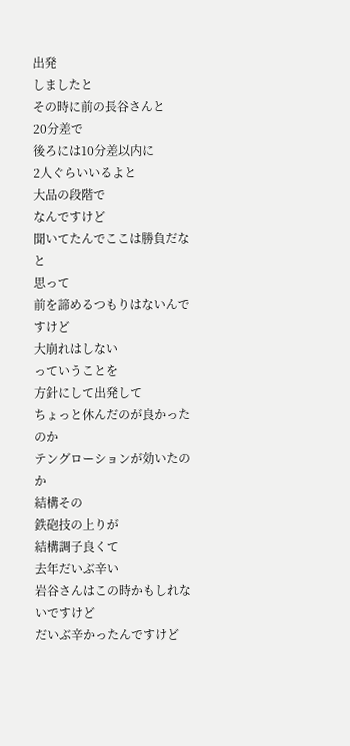出発
しましたと
その時に前の長谷さんと
20分差で
後ろには10分差以内に
2人ぐらいいるよと
大品の段階で
なんですけど
聞いてたんでここは勝負だなと
思って
前を諦めるつもりはないんですけど
大崩れはしない
っていうことを
方針にして出発して
ちょっと休んだのが良かったのか
テングローションが効いたのか
結構その
鉄砲技の上りが
結構調子良くて
去年だいぶ辛い
岩谷さんはこの時かもしれないですけど
だいぶ辛かったんですけど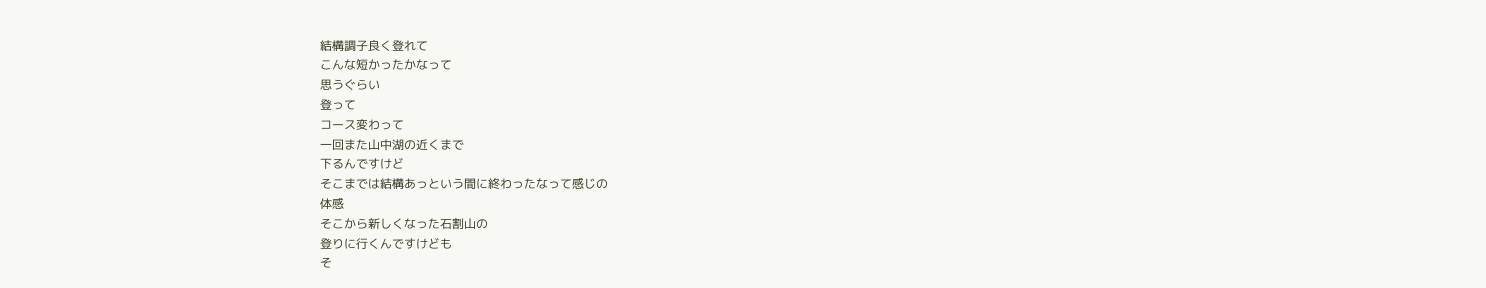結構調子良く登れて
こんな短かったかなって
思うぐらい
登って
コース変わって
一回また山中湖の近くまで
下るんですけど
そこまでは結構あっという間に終わったなって感じの
体感
そこから新しくなった石割山の
登りに行くんですけども
そ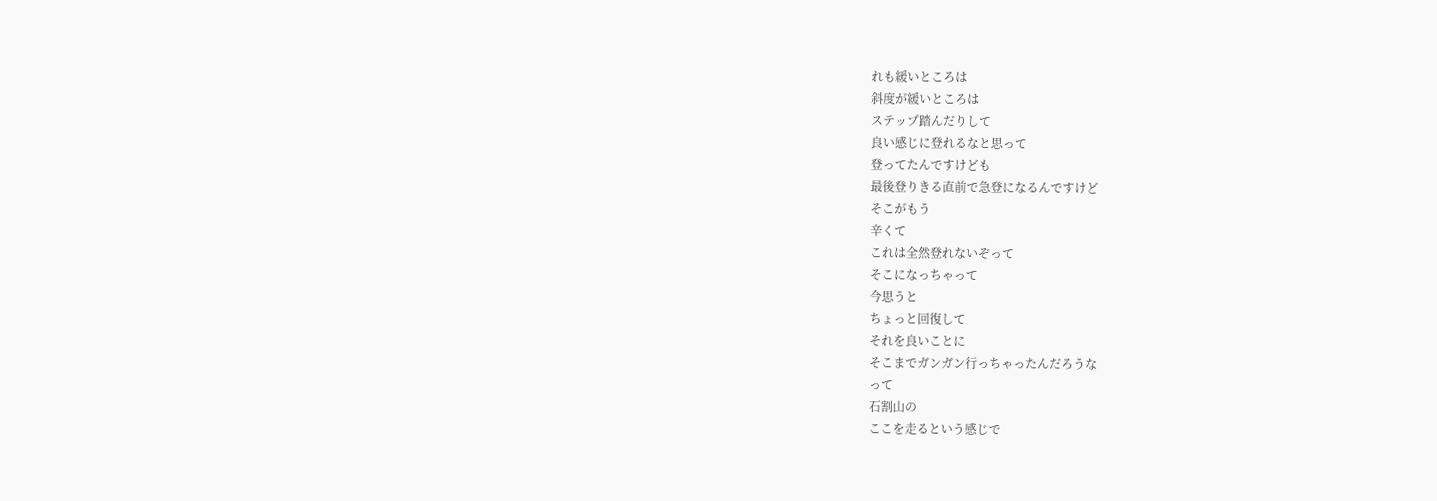れも緩いところは
斜度が緩いところは
ステップ踏んだりして
良い感じに登れるなと思って
登ってたんですけども
最後登りきる直前で急登になるんですけど
そこがもう
辛くて
これは全然登れないぞって
そこになっちゃって
今思うと
ちょっと回復して
それを良いことに
そこまでガンガン行っちゃったんだろうな
って
石割山の
ここを走るという感じで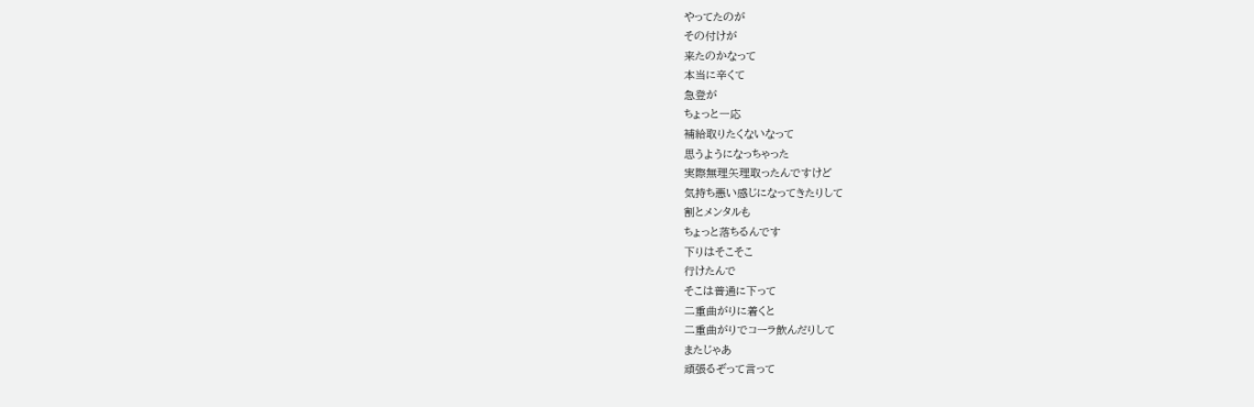やってたのが
その付けが
来たのかなって
本当に辛くて
急登が
ちょっと一応
補給取りたくないなって
思うようになっちゃった
実際無理矢理取ったんですけど
気持ち悪い感じになってきたりして
割とメンタルも
ちょっと落ちるんです
下りはそこそこ
行けたんで
そこは普通に下って
二重曲がりに着くと
二重曲がりでコーラ飲んだりして
またじゃあ
頑張るぞって言って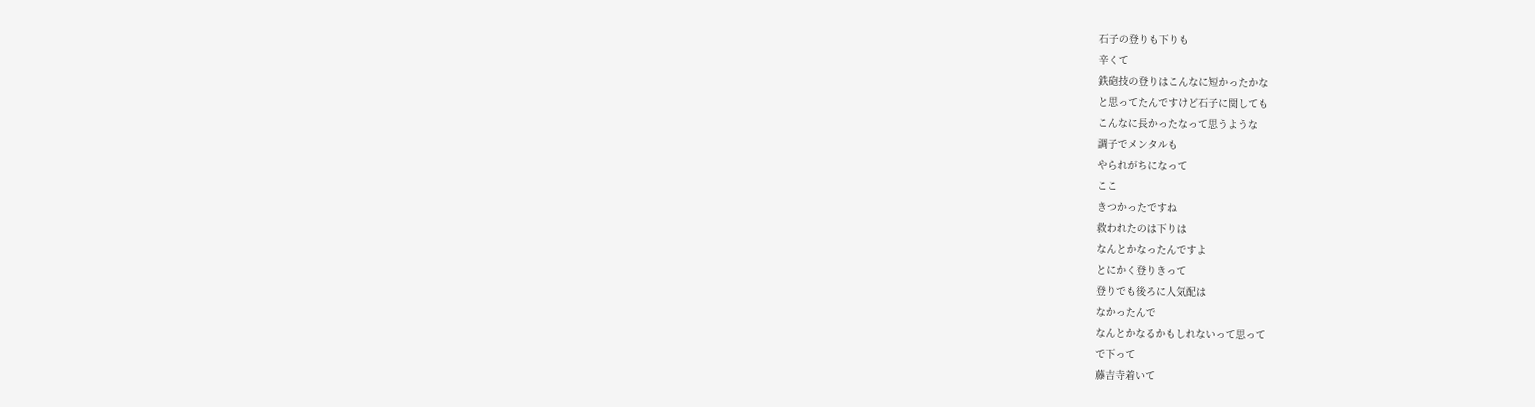石子の登りも下りも
辛くて
鉄砲技の登りはこんなに短かったかな
と思ってたんですけど石子に関しても
こんなに長かったなって思うような
調子でメンタルも
やられがちになって
ここ
きつかったですね
救われたのは下りは
なんとかなったんですよ
とにかく登りきって
登りでも後ろに人気配は
なかったんで
なんとかなるかもしれないって思って
で下って
藤吉寺着いて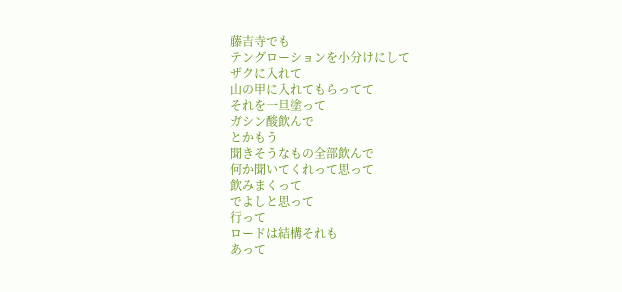藤吉寺でも
テングローションを小分けにして
ザクに入れて
山の甲に入れてもらってて
それを一旦塗って
ガシン酸飲んで
とかもう
聞きそうなもの全部飲んで
何か聞いてくれって思って
飲みまくって
でよしと思って
行って
ロードは結構それも
あって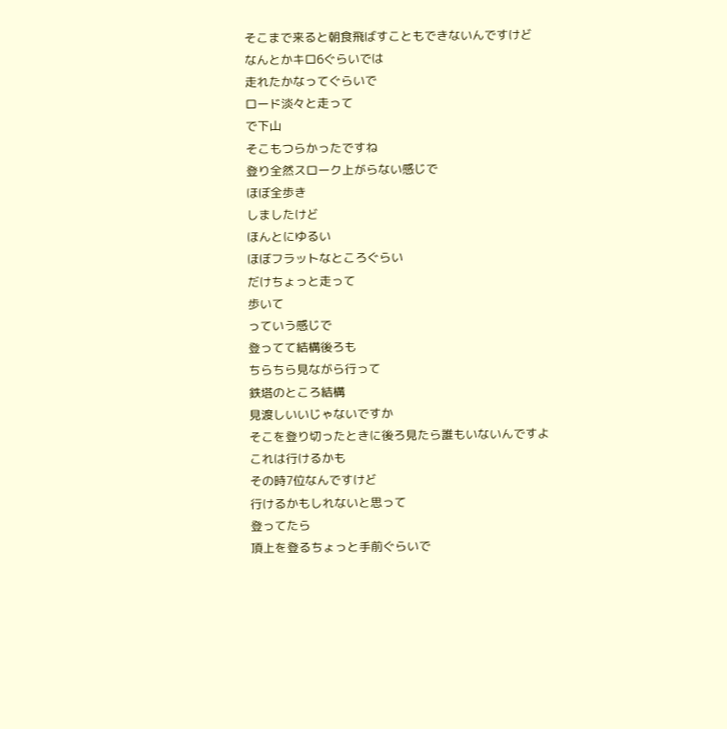そこまで来ると朝食飛ばすこともできないんですけど
なんとかキロ6ぐらいでは
走れたかなってぐらいで
ロード淡々と走って
で下山
そこもつらかったですね
登り全然スローク上がらない感じで
ほぼ全歩き
しましたけど
ほんとにゆるい
ほぼフラットなところぐらい
だけちょっと走って
歩いて
っていう感じで
登ってて結構後ろも
ちらちら見ながら行って
鉄塔のところ結構
見渡しいいじゃないですか
そこを登り切ったときに後ろ見たら誰もいないんですよ
これは行けるかも
その時7位なんですけど
行けるかもしれないと思って
登ってたら
頂上を登るちょっと手前ぐらいで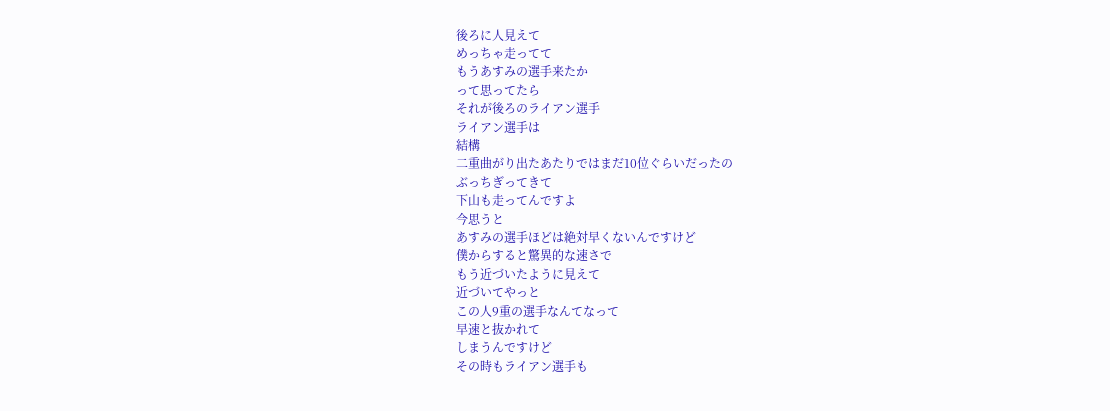後ろに人見えて
めっちゃ走ってて
もうあすみの選手来たか
って思ってたら
それが後ろのライアン選手
ライアン選手は
結構
二重曲がり出たあたりではまだ10位ぐらいだったの
ぶっちぎってきて
下山も走ってんですよ
今思うと
あすみの選手ほどは絶対早くないんですけど
僕からすると驚異的な速さで
もう近づいたように見えて
近づいてやっと
この人9重の選手なんてなって
早速と抜かれて
しまうんですけど
その時もライアン選手も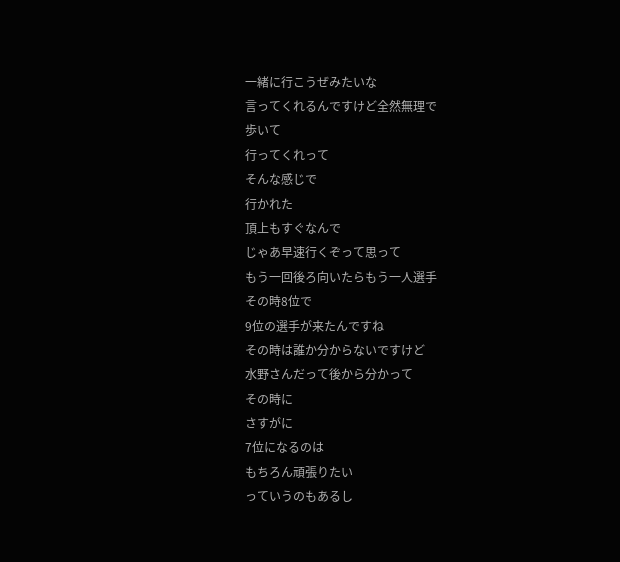一緒に行こうぜみたいな
言ってくれるんですけど全然無理で
歩いて
行ってくれって
そんな感じで
行かれた
頂上もすぐなんで
じゃあ早速行くぞって思って
もう一回後ろ向いたらもう一人選手
その時8位で
9位の選手が来たんですね
その時は誰か分からないですけど
水野さんだって後から分かって
その時に
さすがに
7位になるのは
もちろん頑張りたい
っていうのもあるし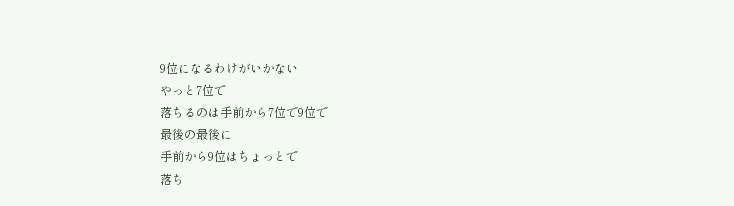9位になるわけがいかない
やっと7位で
落ちるのは手前から7位で9位で
最後の最後に
手前から9位はちょっとで
落ち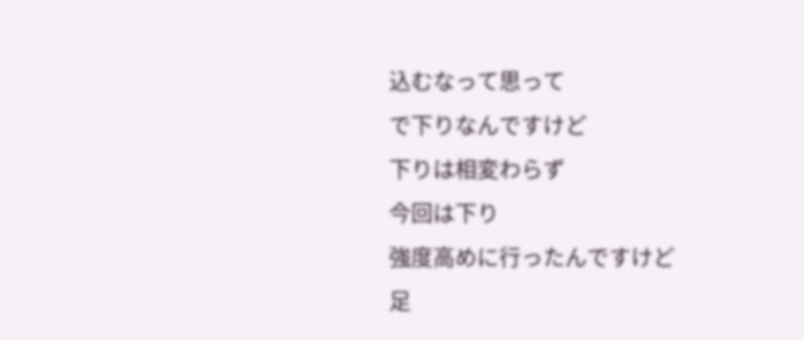込むなって思って
で下りなんですけど
下りは相変わらず
今回は下り
強度高めに行ったんですけど
足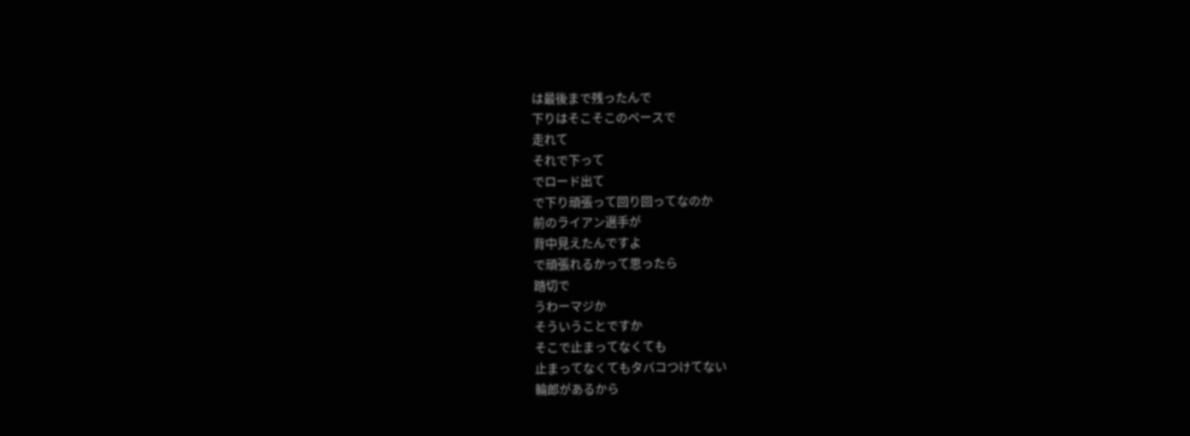は最後まで残ったんで
下りはそこそこのペースで
走れて
それで下って
でロード出て
で下り頑張って回り回ってなのか
前のライアン選手が
背中見えたんですよ
で頑張れるかって思ったら
踏切で
うわーマジか
そういうことですか
そこで止まってなくても
止まってなくてもタバコつけてない
輪郎があるから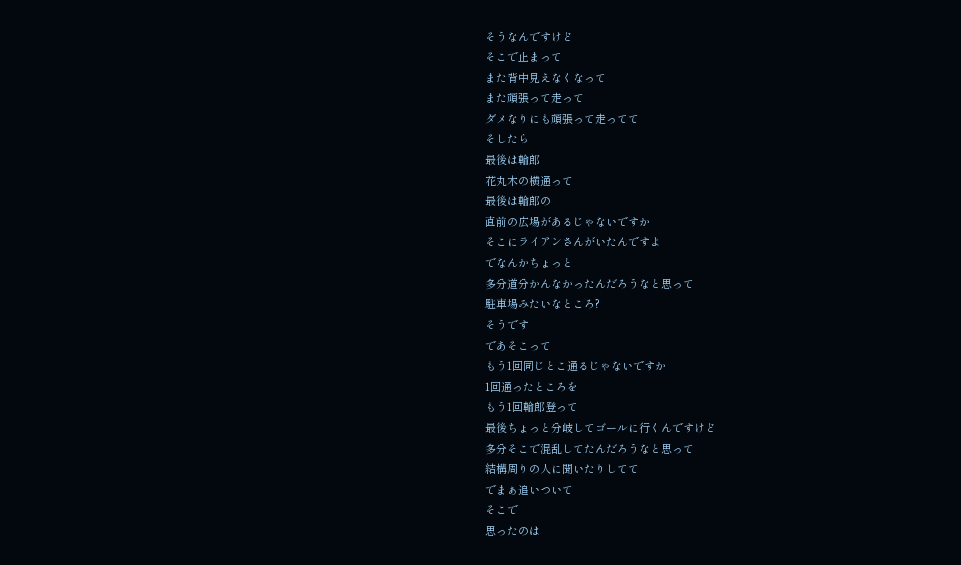そうなんですけど
そこで止まって
また背中見えなくなって
また頑張って走って
ダメなりにも頑張って走ってて
そしたら
最後は輪郎
花丸木の横通って
最後は輪郎の
直前の広場があるじゃないですか
そこにライアンさんがいたんですよ
でなんかちょっと
多分道分かんなかったんだろうなと思って
駐車場みたいなところ?
そうです
であそこって
もう1回同じとこ通るじゃないですか
1回通ったところを
もう1回輪郎登って
最後ちょっと分岐してゴールに行くんですけど
多分そこで混乱してたんだろうなと思って
結構周りの人に聞いたりしてて
でまぁ追いついて
そこで
思ったのは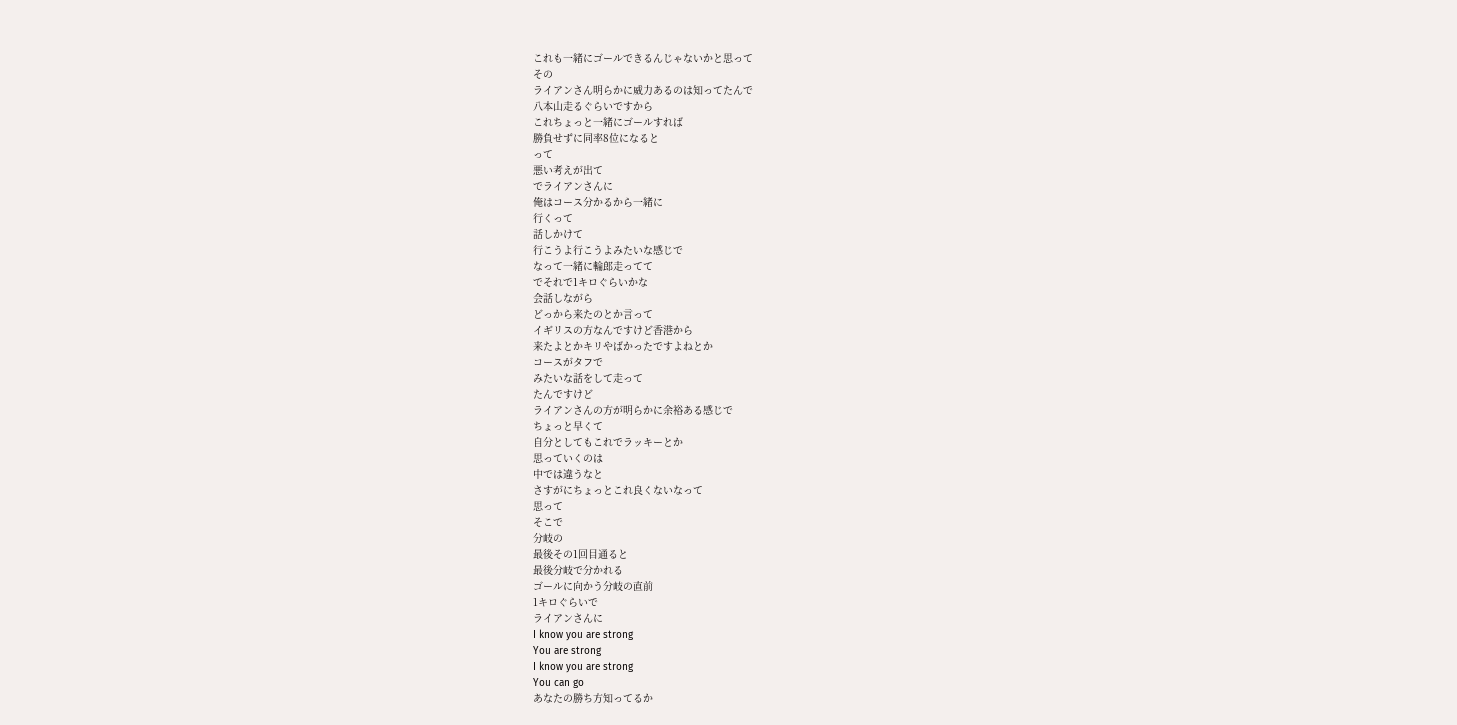これも一緒にゴールできるんじゃないかと思って
その
ライアンさん明らかに威力あるのは知ってたんで
八本山走るぐらいですから
これちょっと一緒にゴールすれば
勝負せずに同率8位になると
って
悪い考えが出て
でライアンさんに
俺はコース分かるから一緒に
行くって
話しかけて
行こうよ行こうよみたいな感じで
なって一緒に輪郎走ってて
でそれで1キロぐらいかな
会話しながら
どっから来たのとか言って
イギリスの方なんですけど香港から
来たよとかキリやばかったですよねとか
コースがタフで
みたいな話をして走って
たんですけど
ライアンさんの方が明らかに余裕ある感じで
ちょっと早くて
自分としてもこれでラッキーとか
思っていくのは
中では違うなと
さすがにちょっとこれ良くないなって
思って
そこで
分岐の
最後その1回目通ると
最後分岐で分かれる
ゴールに向かう分岐の直前
1キロぐらいで
ライアンさんに
I know you are strong
You are strong
I know you are strong
You can go
あなたの勝ち方知ってるか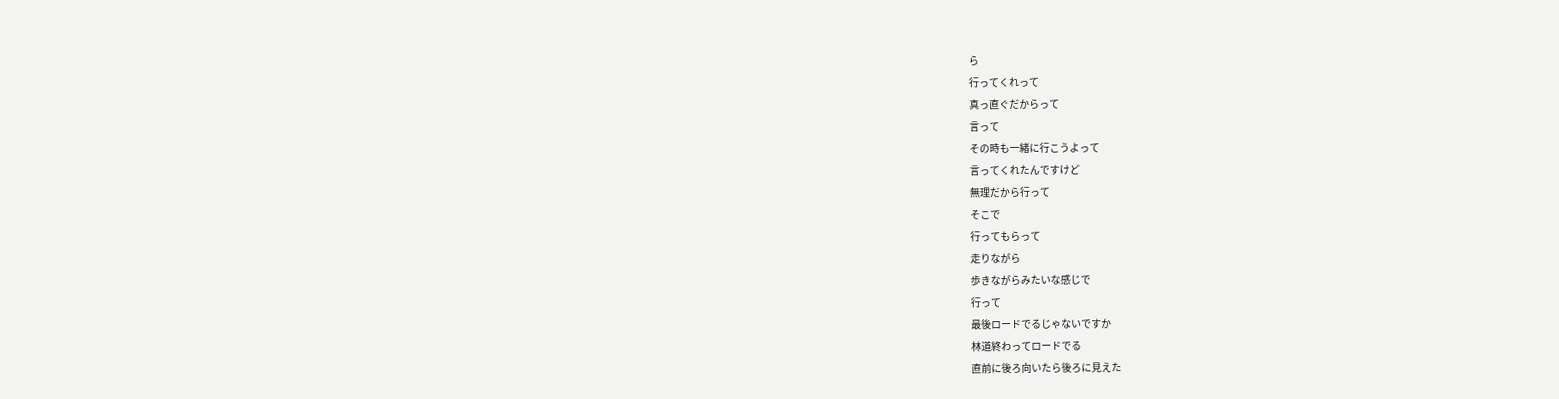ら
行ってくれって
真っ直ぐだからって
言って
その時も一緒に行こうよって
言ってくれたんですけど
無理だから行って
そこで
行ってもらって
走りながら
歩きながらみたいな感じで
行って
最後ロードでるじゃないですか
林道終わってロードでる
直前に後ろ向いたら後ろに見えた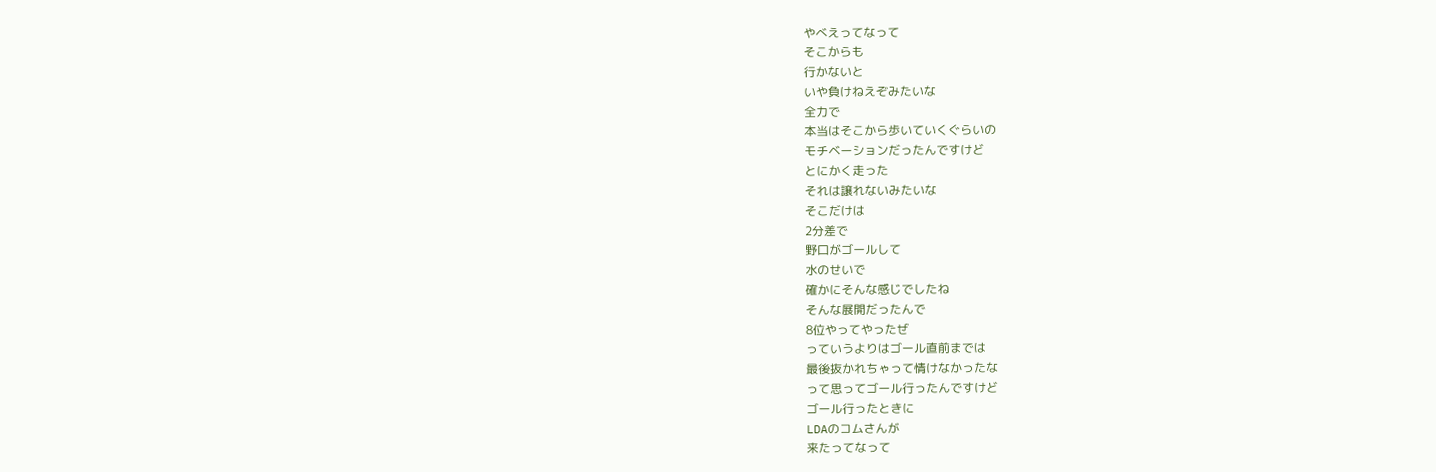やべえってなって
そこからも
行かないと
いや負けねえぞみたいな
全力で
本当はそこから歩いていくぐらいの
モチベーションだったんですけど
とにかく走った
それは譲れないみたいな
そこだけは
2分差で
野口がゴールして
水のせいで
確かにそんな感じでしたね
そんな展開だったんで
8位やってやったぜ
っていうよりはゴール直前までは
最後抜かれちゃって情けなかったな
って思ってゴール行ったんですけど
ゴール行ったときに
LDAのコムさんが
来たってなって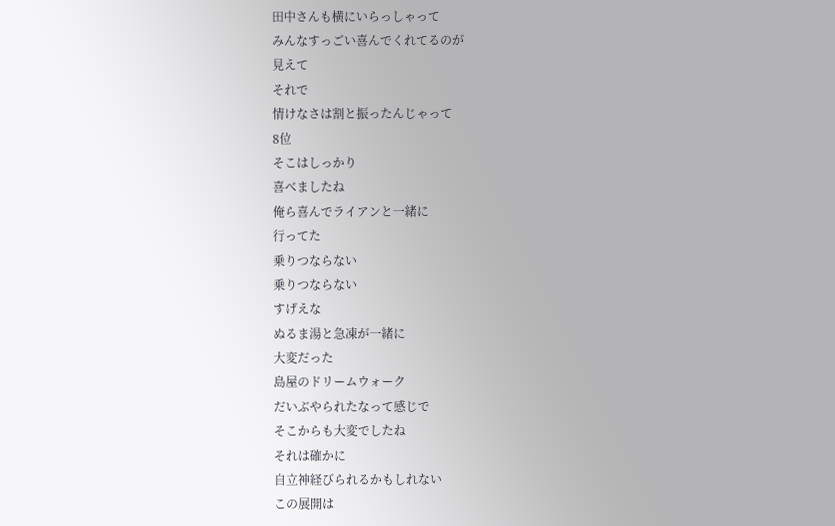田中さんも横にいらっしゃって
みんなすっごい喜んでくれてるのが
見えて
それで
情けなさは割と振ったんじゃって
8位
そこはしっかり
喜べましたね
俺ら喜んでライアンと一緒に
行ってた
乗りつならない
乗りつならない
すげえな
ぬるま湯と急凍が一緒に
大変だった
島屋のドリームウォーク
だいぶやられたなって感じで
そこからも大変でしたね
それは確かに
自立神経びられるかもしれない
この展開は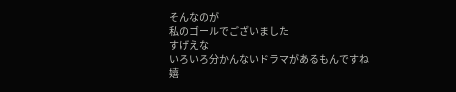そんなのが
私のゴールでございました
すげえな
いろいろ分かんないドラマがあるもんですね
嬉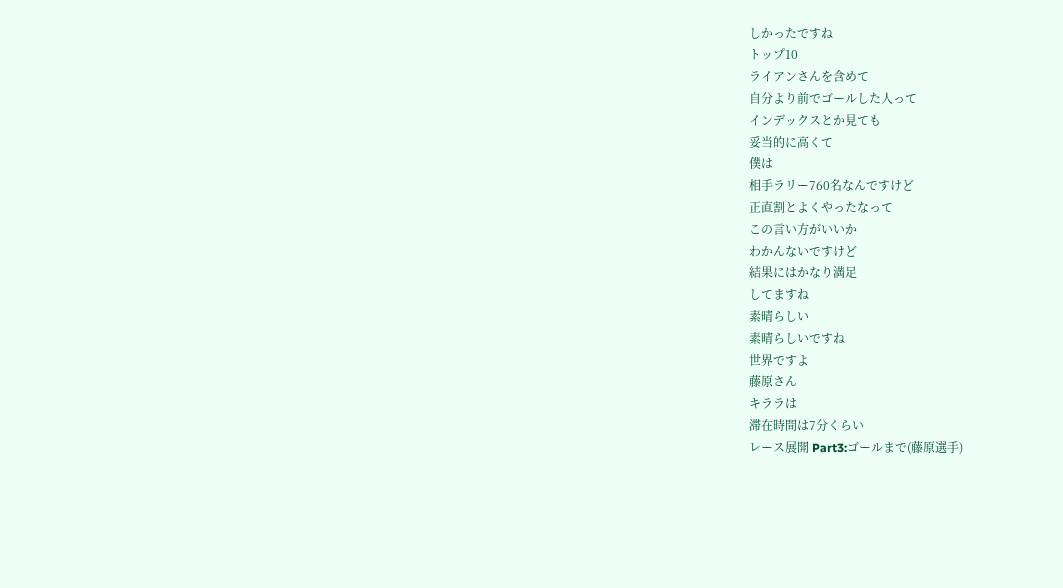しかったですね
トップ10
ライアンさんを含めて
自分より前でゴールした人って
インデックスとか見ても
妥当的に高くて
僕は
相手ラリー760名なんですけど
正直割とよくやったなって
この言い方がいいか
わかんないですけど
結果にはかなり満足
してますね
素晴らしい
素晴らしいですね
世界ですよ
藤原さん
キララは
滞在時間は7分くらい
レース展開 Part3:ゴールまで(藤原選手)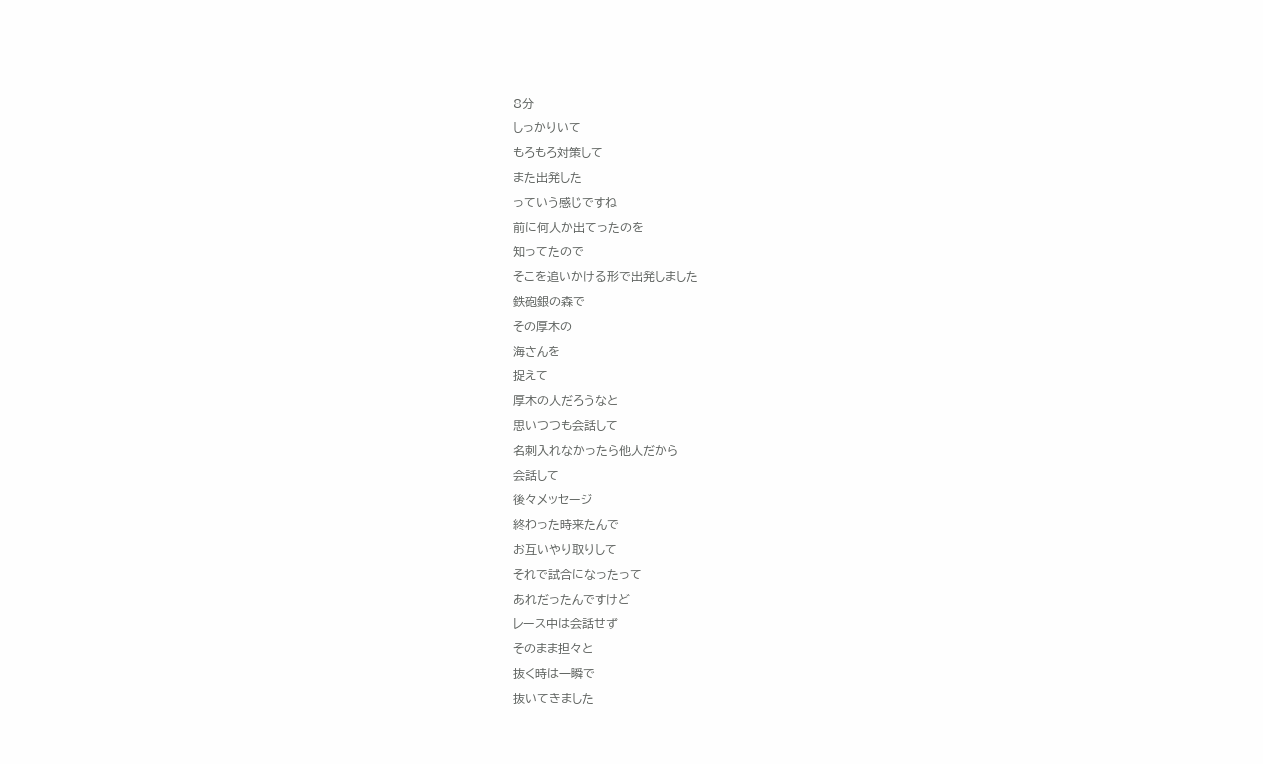8分
しっかりいて
もろもろ対策して
また出発した
っていう感じですね
前に何人か出てったのを
知ってたので
そこを追いかける形で出発しました
鉄砲銀の森で
その厚木の
海さんを
捉えて
厚木の人だろうなと
思いつつも会話して
名刺入れなかったら他人だから
会話して
後々メッセージ
終わった時来たんで
お互いやり取りして
それで試合になったって
あれだったんですけど
レース中は会話せず
そのまま担々と
抜く時は一瞬で
抜いてきました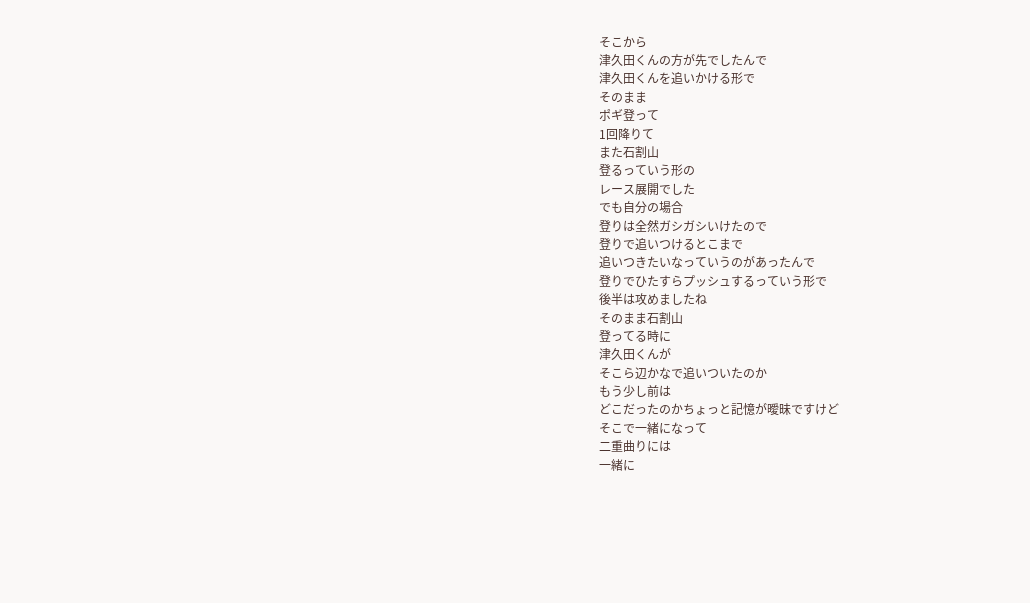そこから
津久田くんの方が先でしたんで
津久田くんを追いかける形で
そのまま
ポギ登って
1回降りて
また石割山
登るっていう形の
レース展開でした
でも自分の場合
登りは全然ガシガシいけたので
登りで追いつけるとこまで
追いつきたいなっていうのがあったんで
登りでひたすらプッシュするっていう形で
後半は攻めましたね
そのまま石割山
登ってる時に
津久田くんが
そこら辺かなで追いついたのか
もう少し前は
どこだったのかちょっと記憶が曖昧ですけど
そこで一緒になって
二重曲りには
一緒に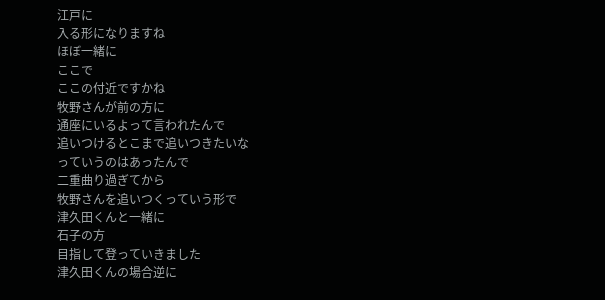江戸に
入る形になりますね
ほぼ一緒に
ここで
ここの付近ですかね
牧野さんが前の方に
通座にいるよって言われたんで
追いつけるとこまで追いつきたいな
っていうのはあったんで
二重曲り過ぎてから
牧野さんを追いつくっていう形で
津久田くんと一緒に
石子の方
目指して登っていきました
津久田くんの場合逆に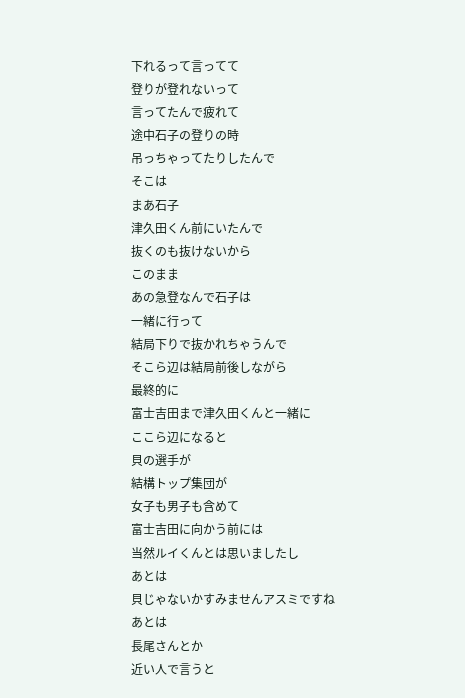下れるって言ってて
登りが登れないって
言ってたんで疲れて
途中石子の登りの時
吊っちゃってたりしたんで
そこは
まあ石子
津久田くん前にいたんで
抜くのも抜けないから
このまま
あの急登なんで石子は
一緒に行って
結局下りで抜かれちゃうんで
そこら辺は結局前後しながら
最終的に
富士吉田まで津久田くんと一緒に
ここら辺になると
貝の選手が
結構トップ集団が
女子も男子も含めて
富士吉田に向かう前には
当然ルイくんとは思いましたし
あとは
貝じゃないかすみませんアスミですね
あとは
長尾さんとか
近い人で言うと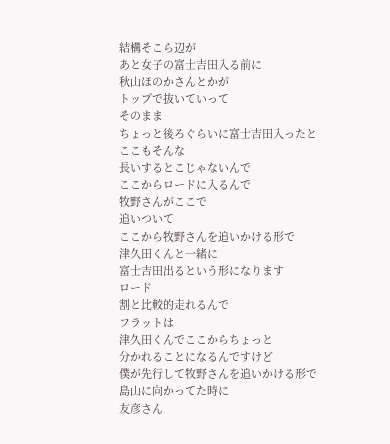結構そこら辺が
あと女子の富士吉田入る前に
秋山ほのかさんとかが
トップで抜いていって
そのまま
ちょっと後ろぐらいに富士吉田入ったと
ここもそんな
長いするとこじゃないんで
ここからロードに入るんで
牧野さんがここで
追いついて
ここから牧野さんを追いかける形で
津久田くんと一緒に
富士吉田出るという形になります
ロード
割と比較的走れるんで
フラットは
津久田くんでここからちょっと
分かれることになるんですけど
僕が先行して牧野さんを追いかける形で
島山に向かってた時に
友彦さん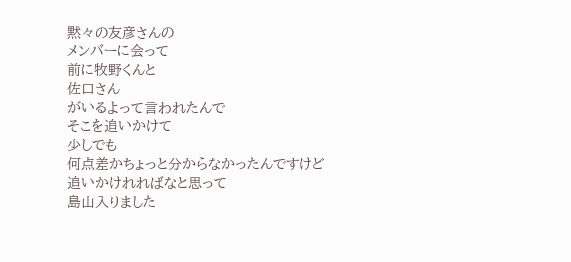黙々の友彦さんの
メンバーに会って
前に牧野くんと
佐口さん
がいるよって言われたんで
そこを追いかけて
少しでも
何点差かちょっと分からなかったんですけど
追いかけれればなと思って
島山入りました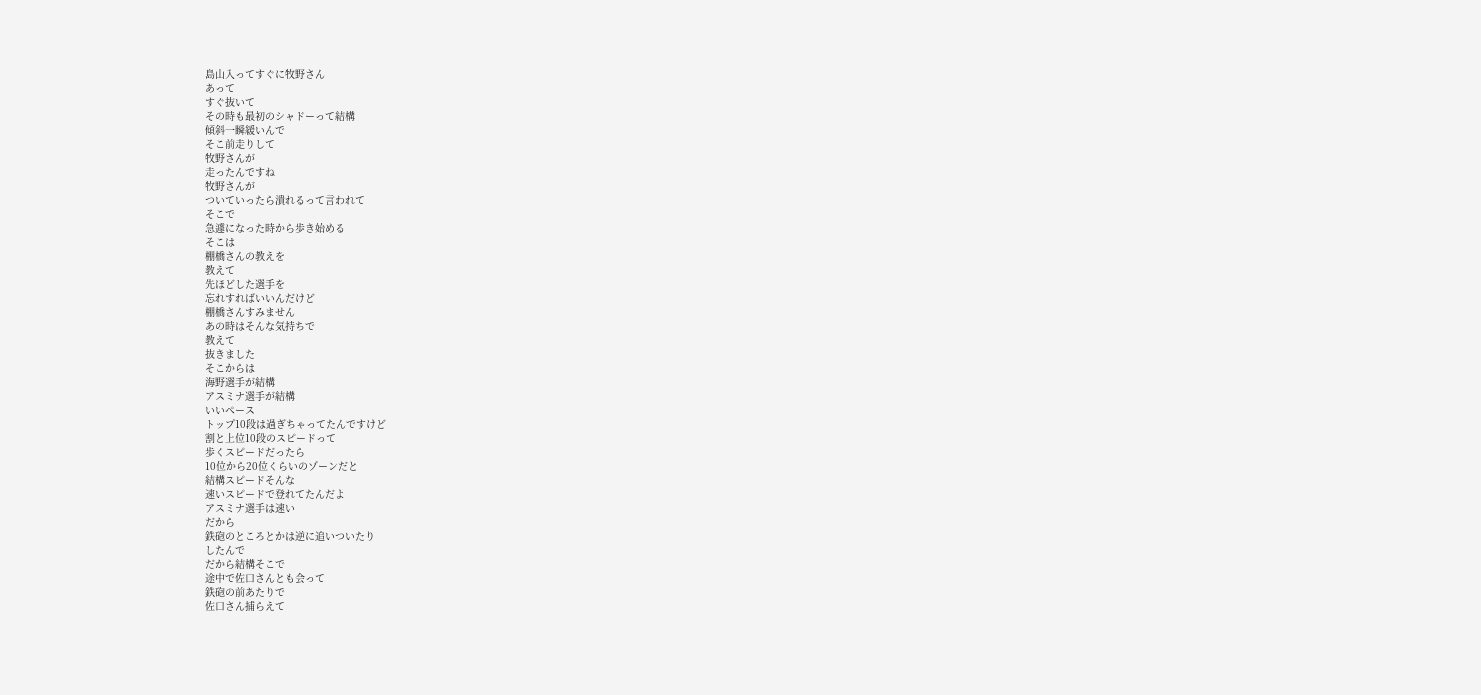島山入ってすぐに牧野さん
あって
すぐ抜いて
その時も最初のシャドーって結構
傾斜一瞬緩いんで
そこ前走りして
牧野さんが
走ったんですね
牧野さんが
ついていったら潰れるって言われて
そこで
急遽になった時から歩き始める
そこは
棚橋さんの教えを
教えて
先ほどした選手を
忘れすればいいんだけど
棚橋さんすみません
あの時はそんな気持ちで
教えて
抜きました
そこからは
海野選手が結構
アスミナ選手が結構
いいペース
トップ10段は過ぎちゃってたんですけど
割と上位10段のスピードって
歩くスピードだったら
10位から20位くらいのゾーンだと
結構スピードそんな
速いスピードで登れてたんだよ
アスミナ選手は速い
だから
鉄砲のところとかは逆に追いついたり
したんで
だから結構そこで
途中で佐口さんとも会って
鉄砲の前あたりで
佐口さん捕らえて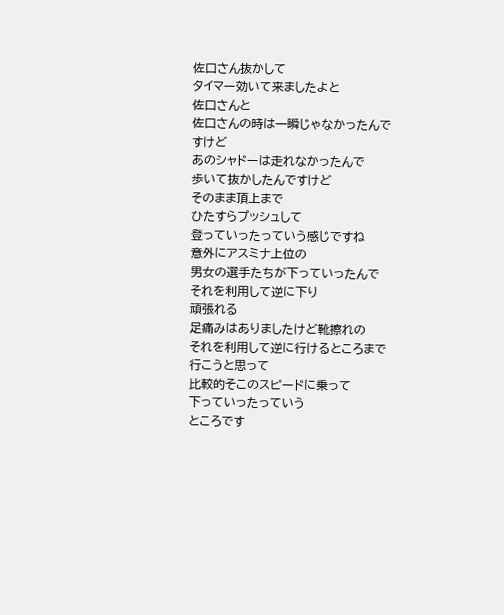佐口さん抜かして
タイマー効いて来ましたよと
佐口さんと
佐口さんの時は一瞬じゃなかったんですけど
あのシャドーは走れなかったんで
歩いて抜かしたんですけど
そのまま頂上まで
ひたすらプッシュして
登っていったっていう感じですね
意外にアスミナ上位の
男女の選手たちが下っていったんで
それを利用して逆に下り
頑張れる
足痛みはありましたけど靴擦れの
それを利用して逆に行けるところまで
行こうと思って
比較的そこのスピードに乗って
下っていったっていう
ところです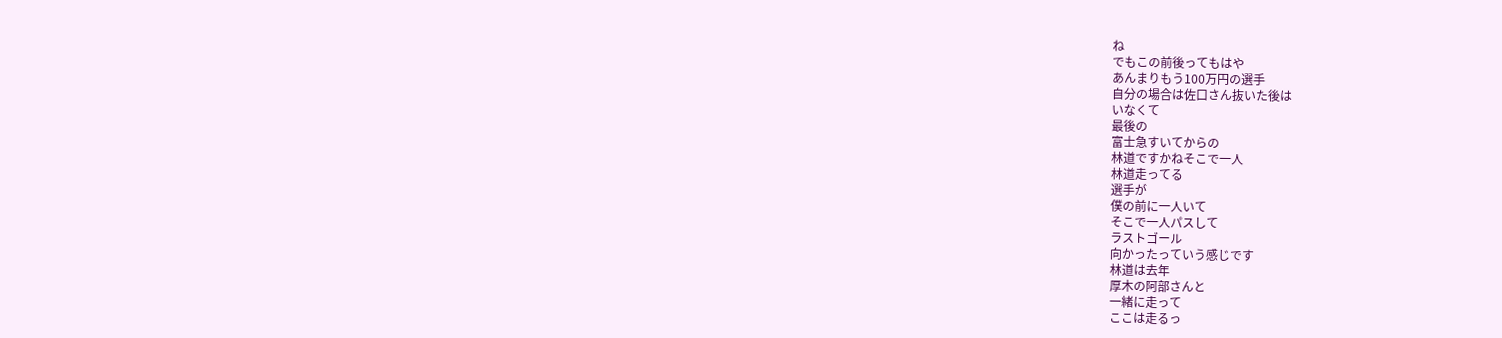ね
でもこの前後ってもはや
あんまりもう100万円の選手
自分の場合は佐口さん抜いた後は
いなくて
最後の
富士急すいてからの
林道ですかねそこで一人
林道走ってる
選手が
僕の前に一人いて
そこで一人パスして
ラストゴール
向かったっていう感じです
林道は去年
厚木の阿部さんと
一緒に走って
ここは走るっ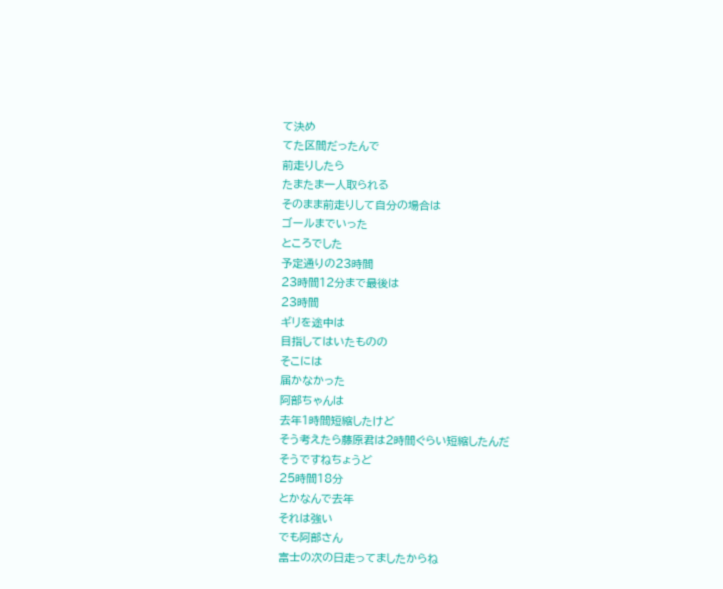て決め
てた区間だったんで
前走りしたら
たまたま一人取られる
そのまま前走りして自分の場合は
ゴールまでいった
ところでした
予定通りの23時間
23時間12分まで最後は
23時間
ギリを途中は
目指してはいたものの
そこには
届かなかった
阿部ちゃんは
去年1時間短縮したけど
そう考えたら藤原君は2時間ぐらい短縮したんだ
そうですねちょうど
25時間18分
とかなんで去年
それは強い
でも阿部さん
富士の次の日走ってましたからね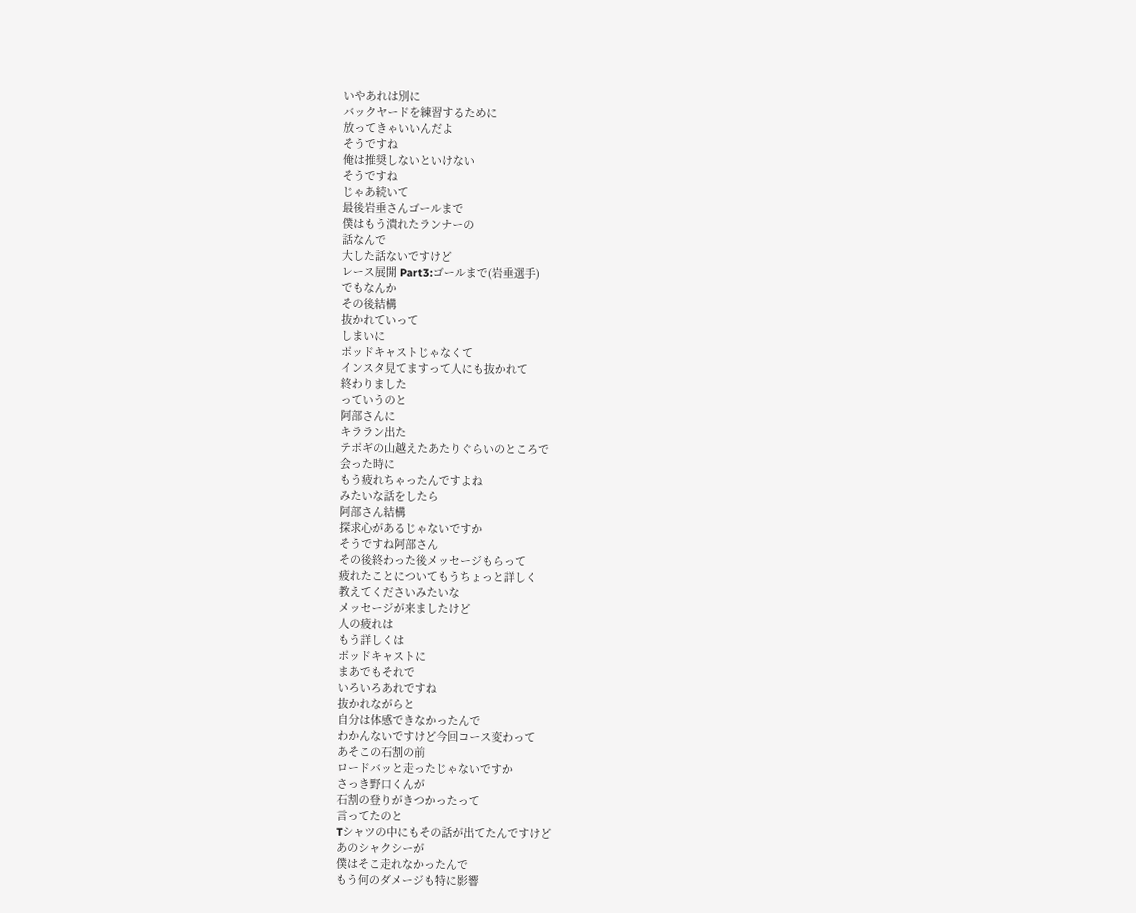いやあれは別に
バックヤードを練習するために
放ってきゃいいんだよ
そうですね
俺は推奨しないといけない
そうですね
じゃあ続いて
最後岩垂さんゴールまで
僕はもう潰れたランナーの
話なんで
大した話ないですけど
レース展開 Part3:ゴールまで(岩垂選手)
でもなんか
その後結構
抜かれていって
しまいに
ポッドキャストじゃなくて
インスタ見てますって人にも抜かれて
終わりました
っていうのと
阿部さんに
キララン出た
テポギの山越えたあたりぐらいのところで
会った時に
もう疲れちゃったんですよね
みたいな話をしたら
阿部さん結構
探求心があるじゃないですか
そうですね阿部さん
その後終わった後メッセージもらって
疲れたことについてもうちょっと詳しく
教えてくださいみたいな
メッセージが来ましたけど
人の疲れは
もう詳しくは
ポッドキャストに
まあでもそれで
いろいろあれですね
抜かれながらと
自分は体感できなかったんで
わかんないですけど今回コース変わって
あそこの石割の前
ロードバッと走ったじゃないですか
さっき野口くんが
石割の登りがきつかったって
言ってたのと
Tシャツの中にもその話が出てたんですけど
あのシャクシーが
僕はそこ走れなかったんで
もう何のダメージも特に影響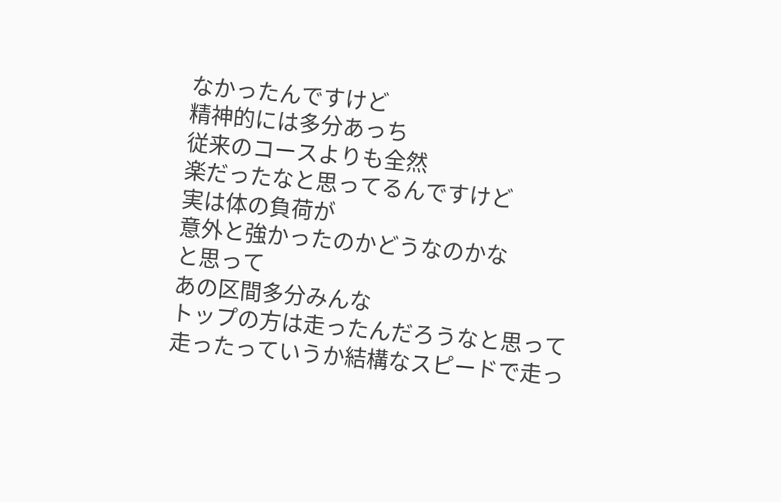なかったんですけど
精神的には多分あっち
従来のコースよりも全然
楽だったなと思ってるんですけど
実は体の負荷が
意外と強かったのかどうなのかな
と思って
あの区間多分みんな
トップの方は走ったんだろうなと思って
走ったっていうか結構なスピードで走っ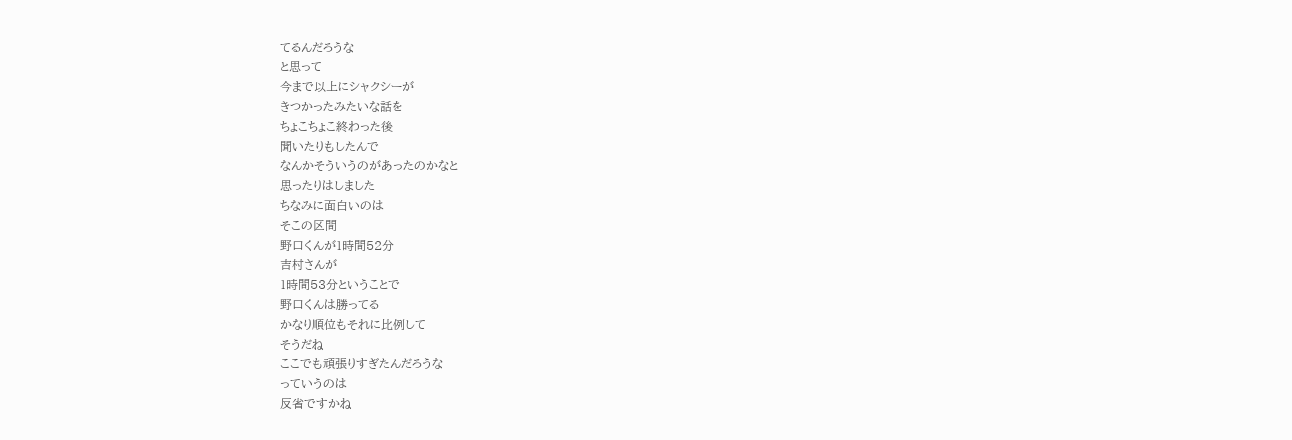てるんだろうな
と思って
今まで以上にシャクシーが
きつかったみたいな話を
ちょこちょこ終わった後
聞いたりもしたんで
なんかそういうのがあったのかなと
思ったりはしました
ちなみに面白いのは
そこの区間
野口くんが1時間52分
吉村さんが
1時間53分ということで
野口くんは勝ってる
かなり順位もそれに比例して
そうだね
ここでも頑張りすぎたんだろうな
っていうのは
反省ですかね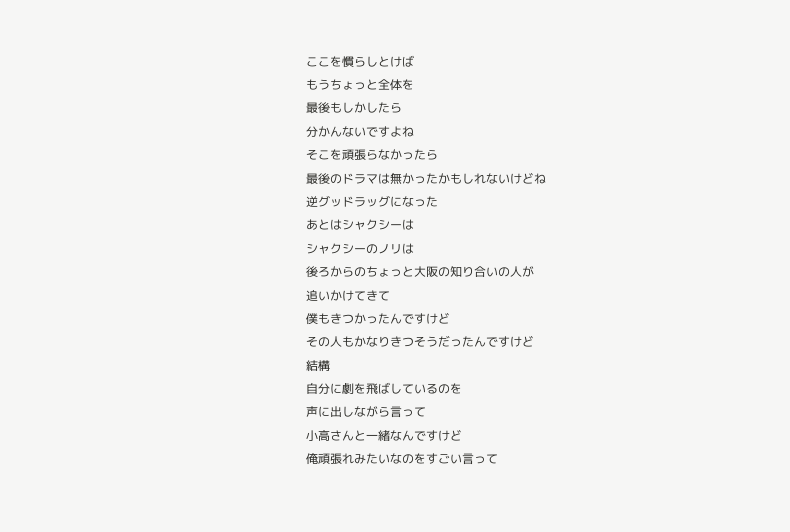ここを慣らしとけば
もうちょっと全体を
最後もしかしたら
分かんないですよね
そこを頑張らなかったら
最後のドラマは無かったかもしれないけどね
逆グッドラッグになった
あとはシャクシーは
シャクシーのノリは
後ろからのちょっと大阪の知り合いの人が
追いかけてきて
僕もきつかったんですけど
その人もかなりきつそうだったんですけど
結構
自分に劇を飛ばしているのを
声に出しながら言って
小高さんと一緒なんですけど
俺頑張れみたいなのをすごい言って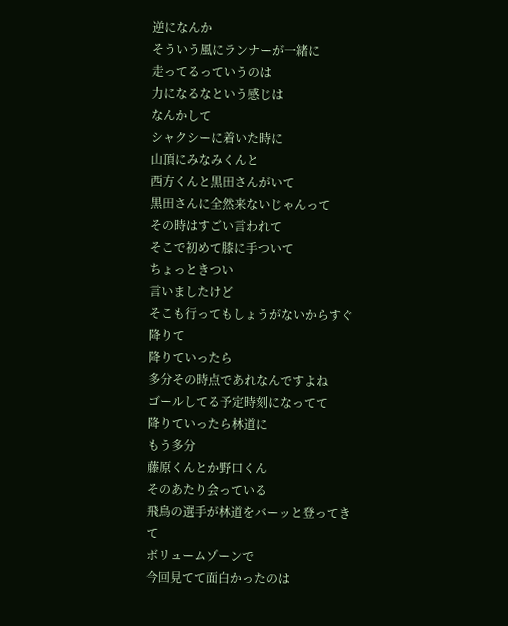逆になんか
そういう風にランナーが一緒に
走ってるっていうのは
力になるなという感じは
なんかして
シャクシーに着いた時に
山頂にみなみくんと
西方くんと黒田さんがいて
黒田さんに全然来ないじゃんって
その時はすごい言われて
そこで初めて膝に手ついて
ちょっときつい
言いましたけど
そこも行ってもしょうがないからすぐ降りて
降りていったら
多分その時点であれなんですよね
ゴールしてる予定時刻になってて
降りていったら林道に
もう多分
藤原くんとか野口くん
そのあたり会っている
飛鳥の選手が林道をバーッと登ってきて
ボリュームゾーンで
今回見てて面白かったのは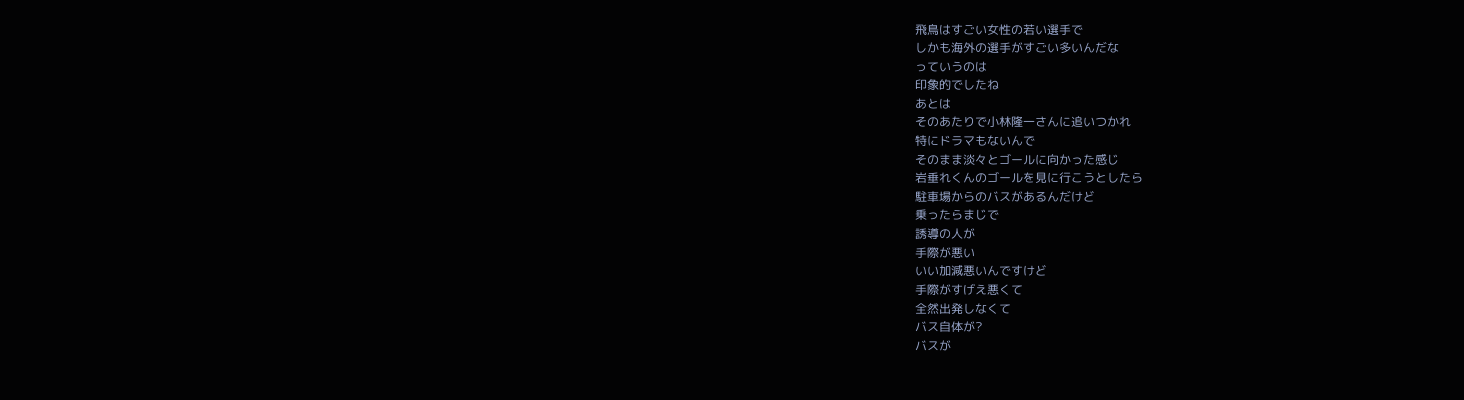飛鳥はすごい女性の若い選手で
しかも海外の選手がすごい多いんだな
っていうのは
印象的でしたね
あとは
そのあたりで小林隆一さんに追いつかれ
特にドラマもないんで
そのまま淡々とゴールに向かった感じ
岩垂れくんのゴールを見に行こうとしたら
駐車場からのバスがあるんだけど
乗ったらまじで
誘導の人が
手際が悪い
いい加減悪いんですけど
手際がすげえ悪くて
全然出発しなくて
バス自体が?
バスが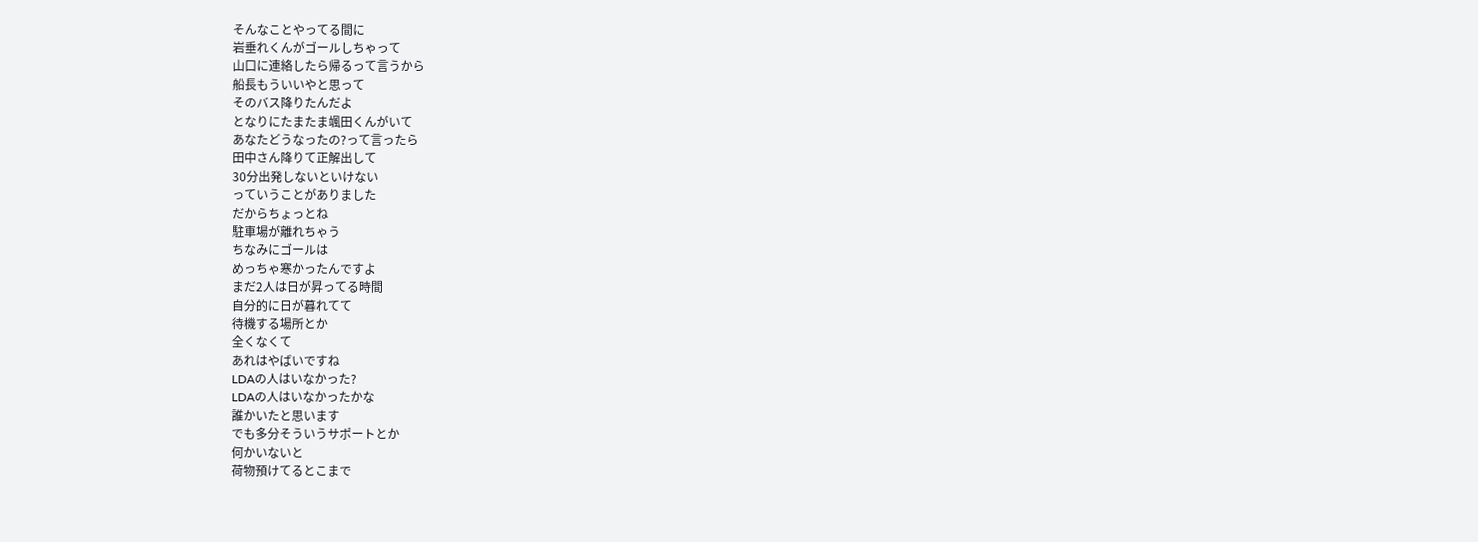そんなことやってる間に
岩垂れくんがゴールしちゃって
山口に連絡したら帰るって言うから
船長もういいやと思って
そのバス降りたんだよ
となりにたまたま颯田くんがいて
あなたどうなったの?って言ったら
田中さん降りて正解出して
30分出発しないといけない
っていうことがありました
だからちょっとね
駐車場が離れちゃう
ちなみにゴールは
めっちゃ寒かったんですよ
まだ2人は日が昇ってる時間
自分的に日が暮れてて
待機する場所とか
全くなくて
あれはやばいですね
LDAの人はいなかった?
LDAの人はいなかったかな
誰かいたと思います
でも多分そういうサポートとか
何かいないと
荷物預けてるとこまで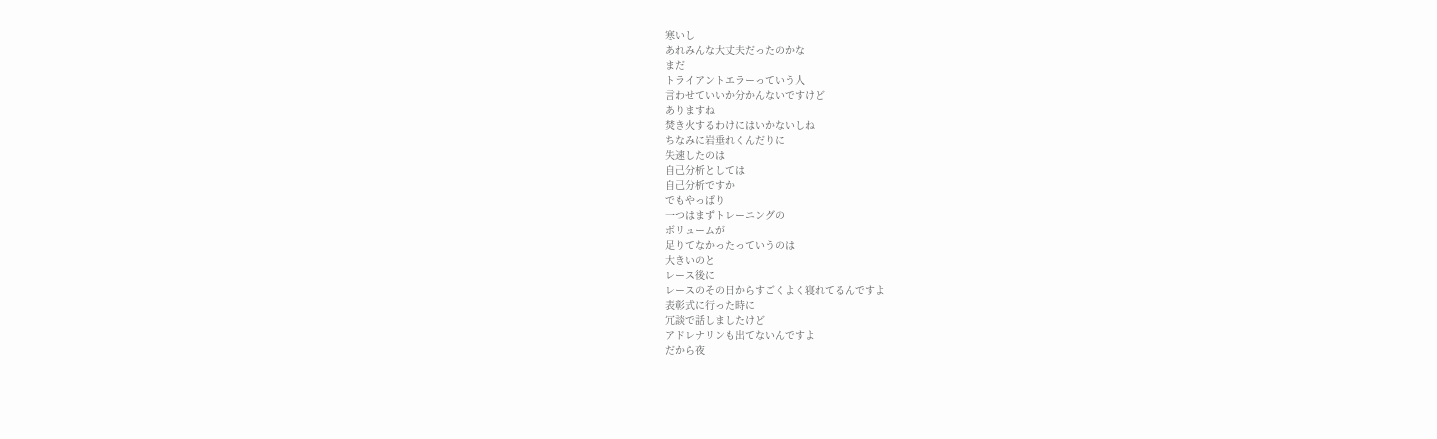寒いし
あれみんな大丈夫だったのかな
まだ
トライアントエラーっていう人
言わせていいか分かんないですけど
ありますね
焚き火するわけにはいかないしね
ちなみに岩垂れくんだりに
失速したのは
自己分析としては
自己分析ですか
でもやっぱり
一つはまずトレーニングの
ボリュームが
足りてなかったっていうのは
大きいのと
レース後に
レースのその日からすごくよく寝れてるんですよ
表彰式に行った時に
冗談で話しましたけど
アドレナリンも出てないんですよ
だから夜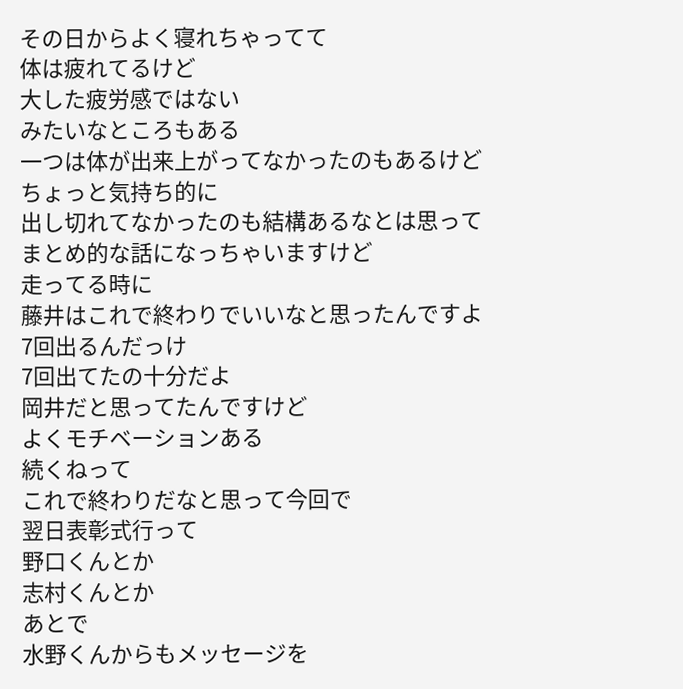その日からよく寝れちゃってて
体は疲れてるけど
大した疲労感ではない
みたいなところもある
一つは体が出来上がってなかったのもあるけど
ちょっと気持ち的に
出し切れてなかったのも結構あるなとは思って
まとめ的な話になっちゃいますけど
走ってる時に
藤井はこれで終わりでいいなと思ったんですよ
7回出るんだっけ
7回出てたの十分だよ
岡井だと思ってたんですけど
よくモチベーションある
続くねって
これで終わりだなと思って今回で
翌日表彰式行って
野口くんとか
志村くんとか
あとで
水野くんからもメッセージを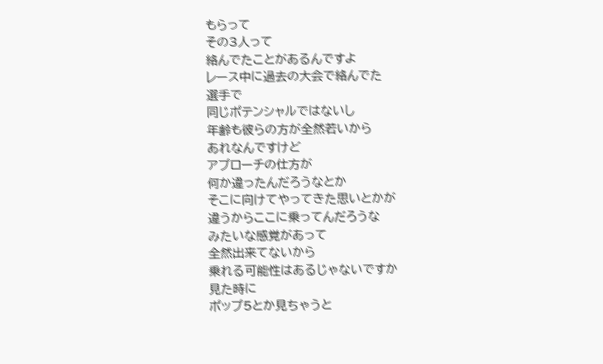もらって
その3人って
絡んでたことがあるんですよ
レース中に過去の大会で絡んでた
選手で
同じポテンシャルではないし
年齢も彼らの方が全然若いから
あれなんですけど
アプローチの仕方が
何か違ったんだろうなとか
そこに向けてやってきた思いとかが
違うからここに乗ってんだろうな
みたいな感覚があって
全然出来てないから
乗れる可能性はあるじゃないですか
見た時に
ポップ5とか見ちゃうと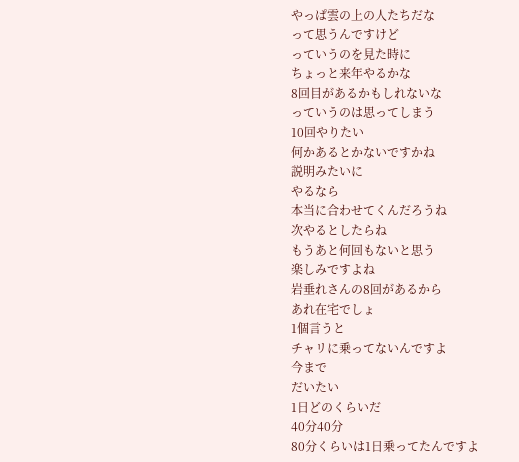やっぱ雲の上の人たちだな
って思うんですけど
っていうのを見た時に
ちょっと来年やるかな
8回目があるかもしれないな
っていうのは思ってしまう
10回やりたい
何かあるとかないですかね
説明みたいに
やるなら
本当に合わせてくんだろうね
次やるとしたらね
もうあと何回もないと思う
楽しみですよね
岩垂れさんの8回があるから
あれ在宅でしょ
1個言うと
チャリに乗ってないんですよ
今まで
だいたい
1日どのくらいだ
40分40分
80分くらいは1日乗ってたんですよ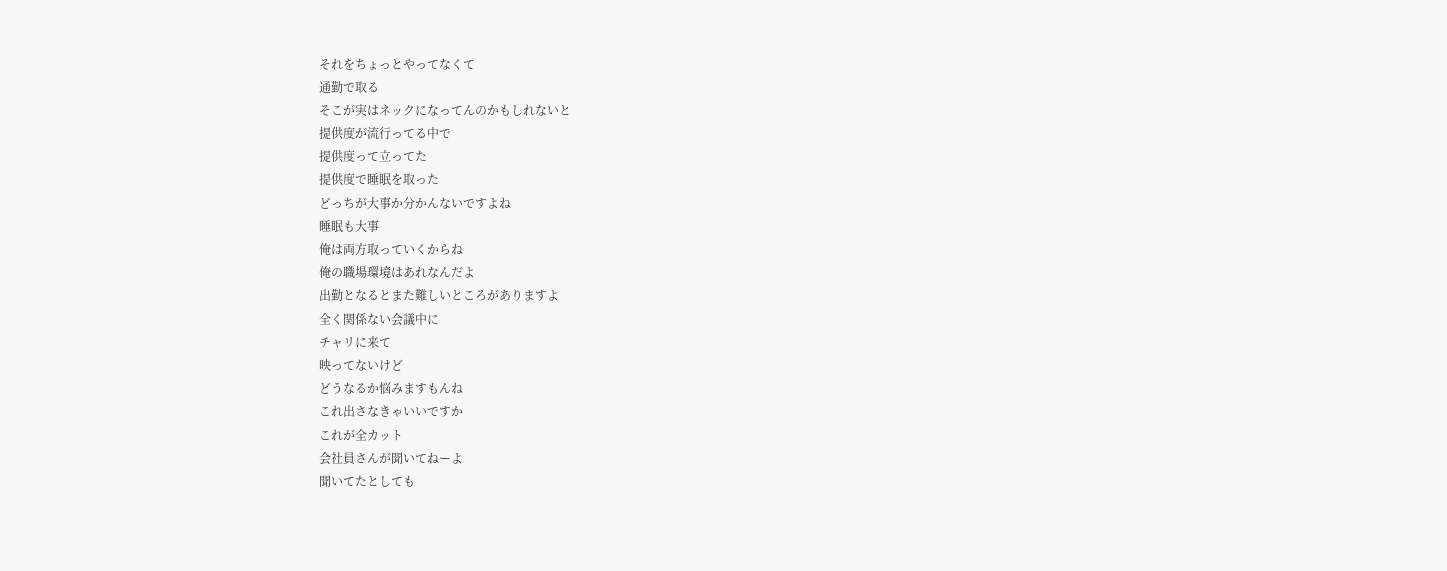それをちょっとやってなくて
通勤で取る
そこが実はネックになってんのかもしれないと
提供度が流行ってる中で
提供度って立ってた
提供度で睡眠を取った
どっちが大事か分かんないですよね
睡眠も大事
俺は両方取っていくからね
俺の職場環境はあれなんだよ
出勤となるとまた難しいところがありますよ
全く関係ない会議中に
チャリに来て
映ってないけど
どうなるか悩みますもんね
これ出さなきゃいいですか
これが全カット
会社員さんが聞いてねーよ
聞いてたとしても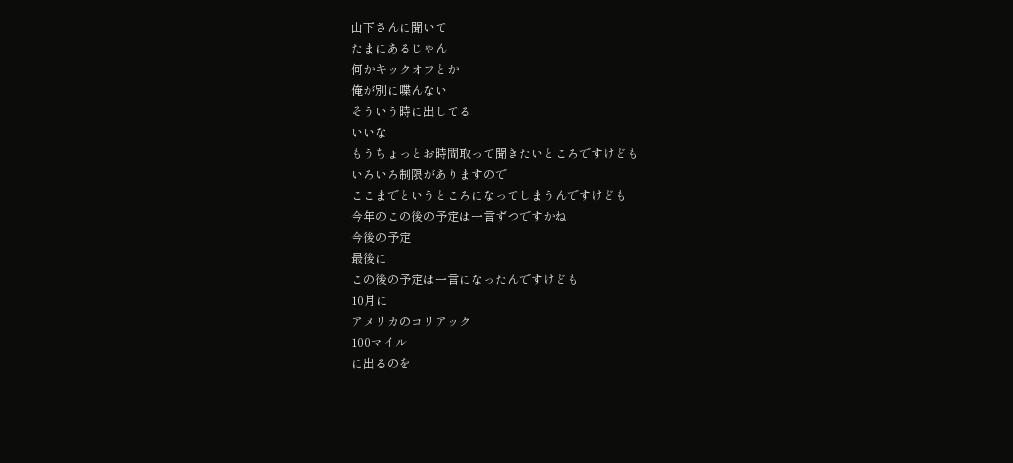山下さんに聞いて
たまにあるじゃん
何かキックオフとか
俺が別に喋んない
そういう時に出してる
いいな
もうちょっとお時間取って聞きたいところですけども
いろいろ制限がありますので
ここまでというところになってしまうんですけども
今年のこの後の予定は一言ずつですかね
今後の予定
最後に
この後の予定は一言になったんですけども
10月に
アメリカのコリアック
100マイル
に出るのを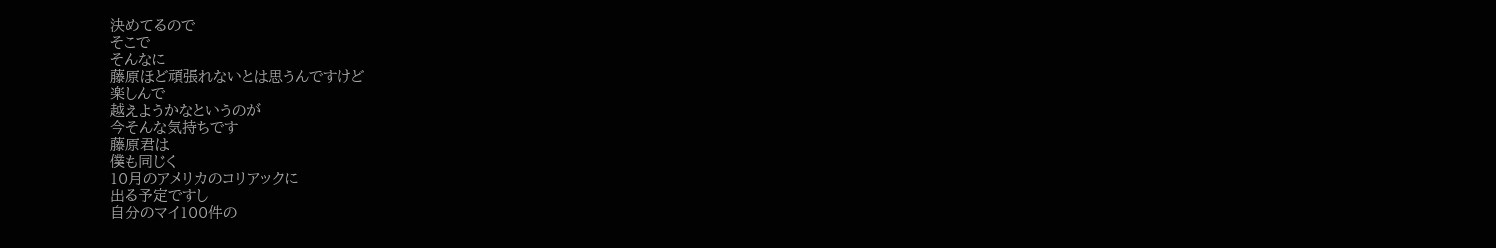決めてるので
そこで
そんなに
藤原ほど頑張れないとは思うんですけど
楽しんで
越えようかなというのが
今そんな気持ちです
藤原君は
僕も同じく
10月のアメリカのコリアックに
出る予定ですし
自分のマイ100件の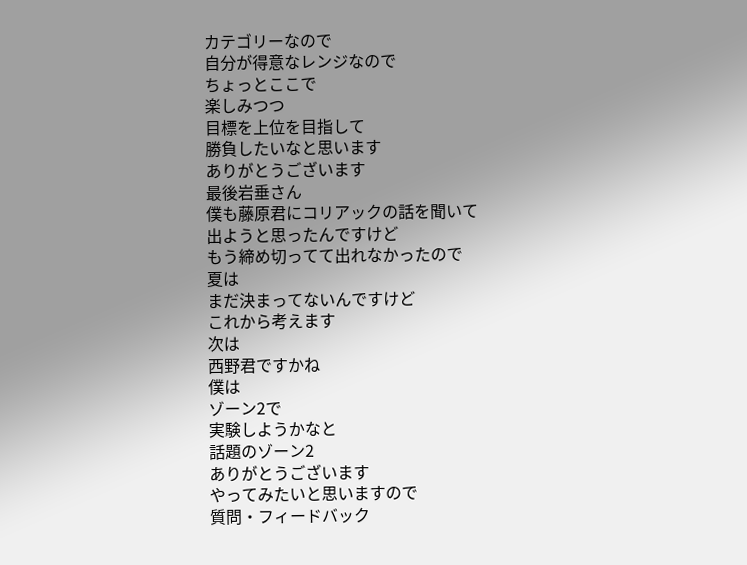カテゴリーなので
自分が得意なレンジなので
ちょっとここで
楽しみつつ
目標を上位を目指して
勝負したいなと思います
ありがとうございます
最後岩垂さん
僕も藤原君にコリアックの話を聞いて
出ようと思ったんですけど
もう締め切ってて出れなかったので
夏は
まだ決まってないんですけど
これから考えます
次は
西野君ですかね
僕は
ゾーン2で
実験しようかなと
話題のゾーン2
ありがとうございます
やってみたいと思いますので
質問・フィードバック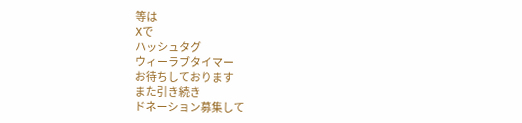等は
Xで
ハッシュタグ
ウィーラブタイマー
お待ちしております
また引き続き
ドネーション募集して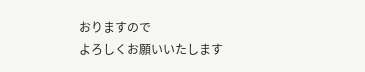おりますので
よろしくお願いいたします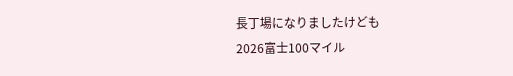長丁場になりましたけども
2026富士100マイル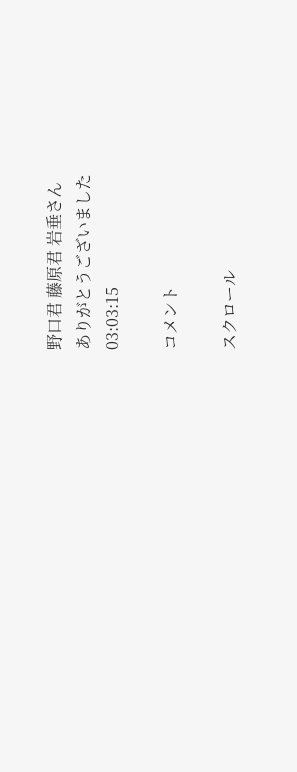野口君 藤原君 岩垂さん
ありがとうございました
03:03:15

コメント

スクロール